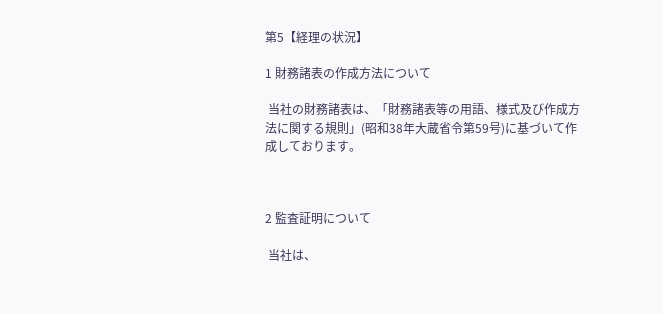第5【経理の状況】

1 財務諸表の作成方法について

 当社の財務諸表は、「財務諸表等の用語、様式及び作成方法に関する規則」(昭和38年大蔵省令第59号)に基づいて作成しております。



2 監査証明について

 当社は、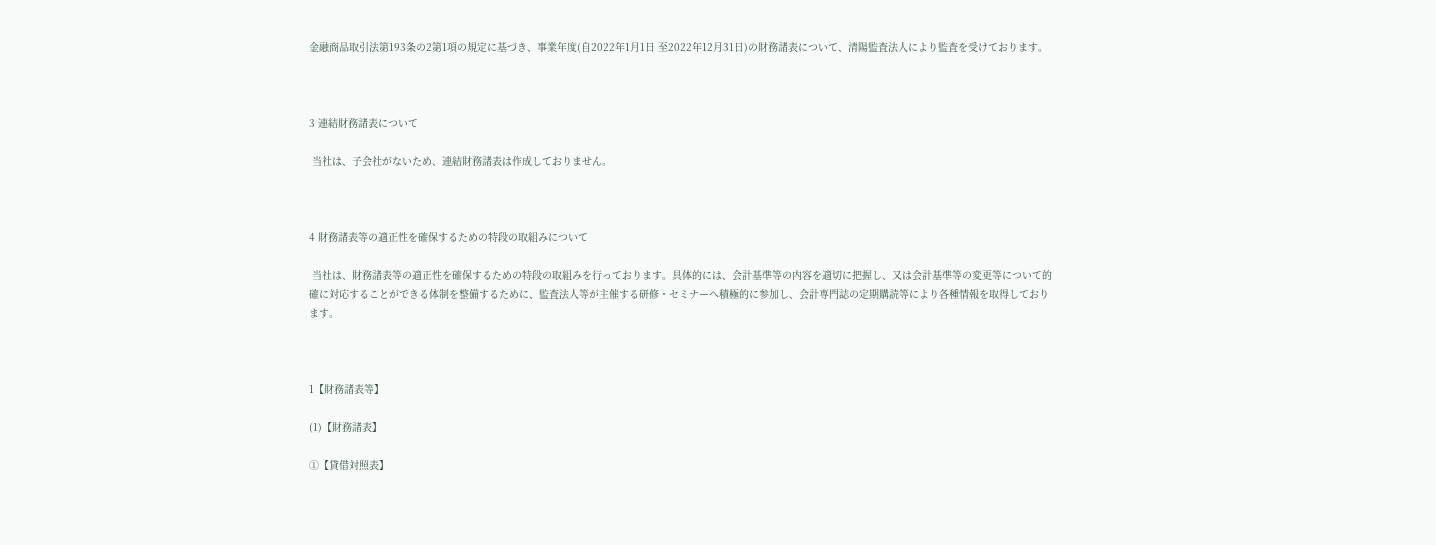金融商品取引法第193条の2第1項の規定に基づき、事業年度(自2022年1月1日 至2022年12月31日)の財務諸表について、清陽監査法人により監査を受けております。



3 連結財務諸表について

 当社は、子会社がないため、連結財務諸表は作成しておりません。



4 財務諸表等の適正性を確保するための特段の取組みについて

 当社は、財務諸表等の適正性を確保するための特段の取組みを行っております。具体的には、会計基準等の内容を適切に把握し、又は会計基準等の変更等について的確に対応することができる体制を整備するために、監査法人等が主催する研修・セミナーへ積極的に参加し、会計専門誌の定期購読等により各種情報を取得しております。



1【財務諸表等】

(1)【財務諸表】

①【貸借対照表】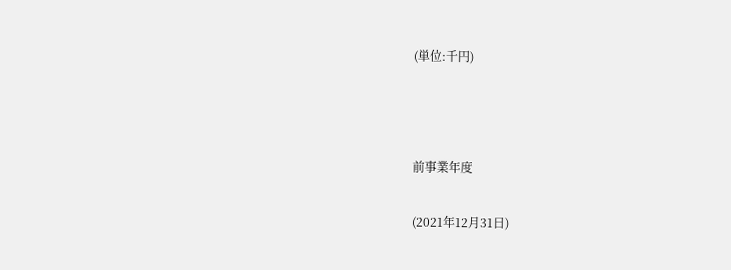(単位:千円)



前事業年度

(2021年12月31日)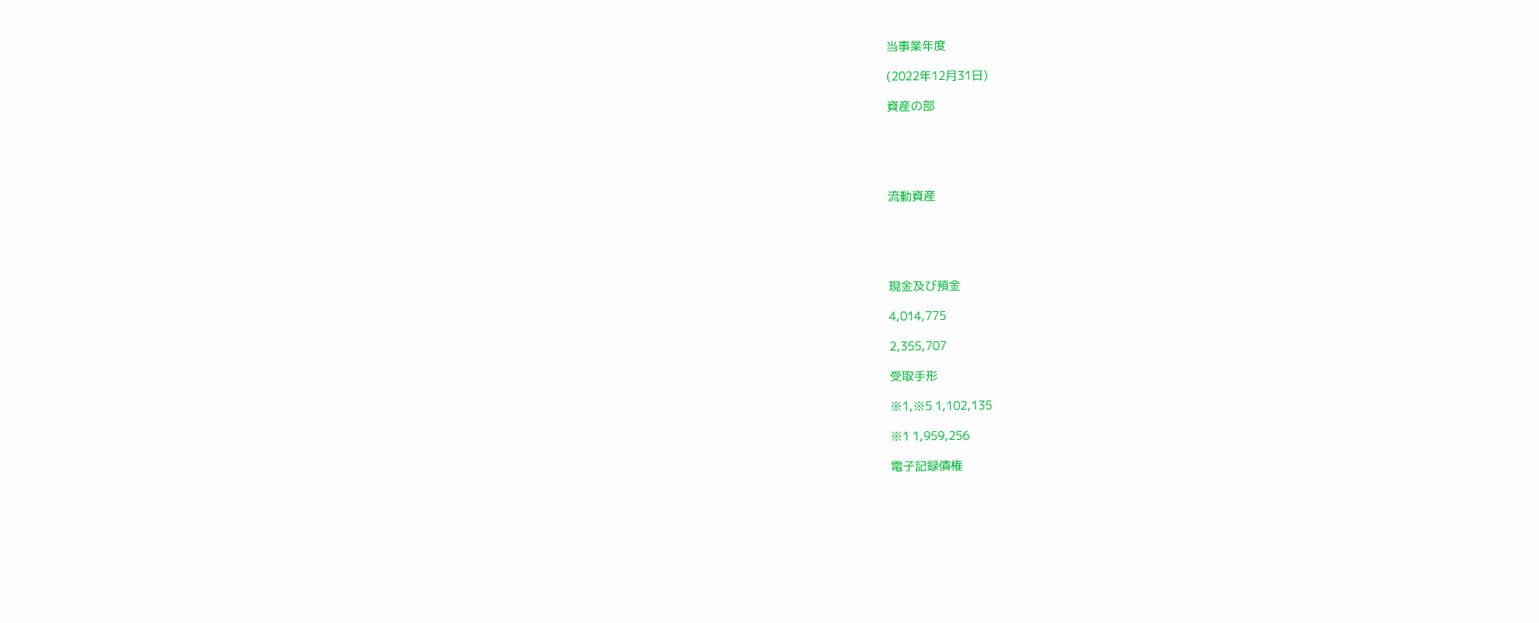当事業年度

(2022年12月31日)

資産の部





流動資産





現金及び預金

4,014,775

2,355,707

受取手形

※1,※5 1,102,135

※1 1,959,256

電子記録債権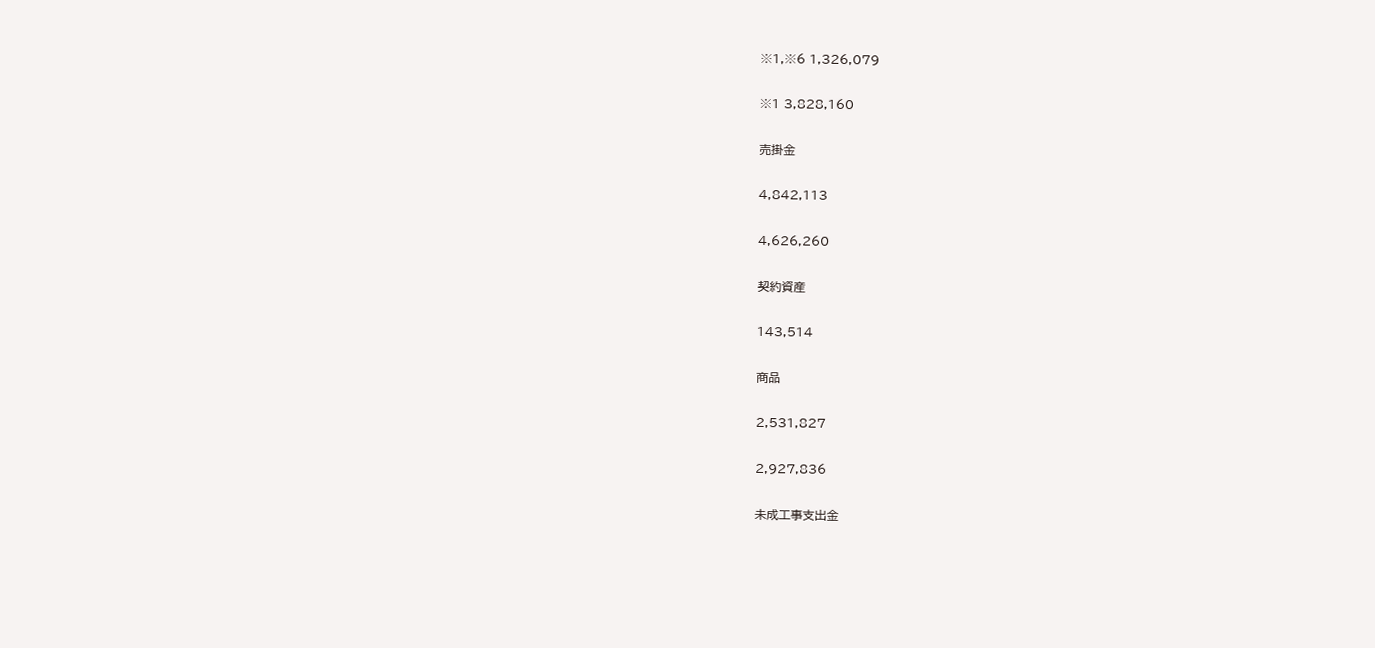※1,※6 1,326,079

※1 3,828,160

売掛金

4,842,113

4,626,260

契約資産

143,514

商品

2,531,827

2,927,836

未成工事支出金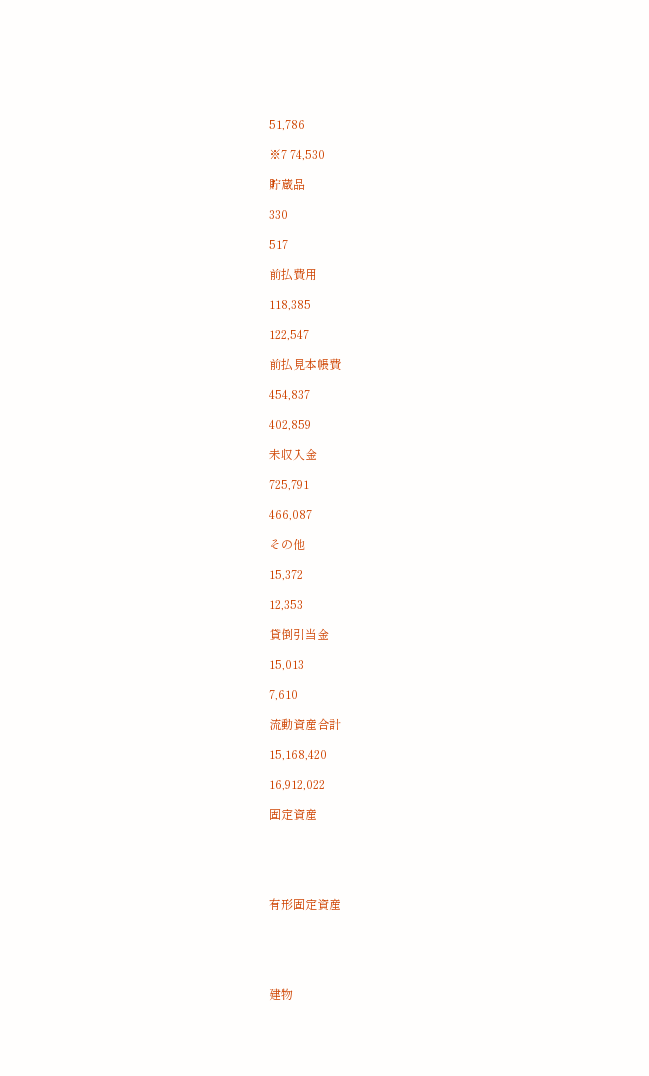51,786

※7 74,530

貯蔵品

330

517

前払費用

118,385

122,547

前払見本帳費

454,837

402,859

未収入金

725,791

466,087

その他

15,372

12,353

貸倒引当金

15,013

7,610

流動資産合計

15,168,420

16,912,022

固定資産





有形固定資産





建物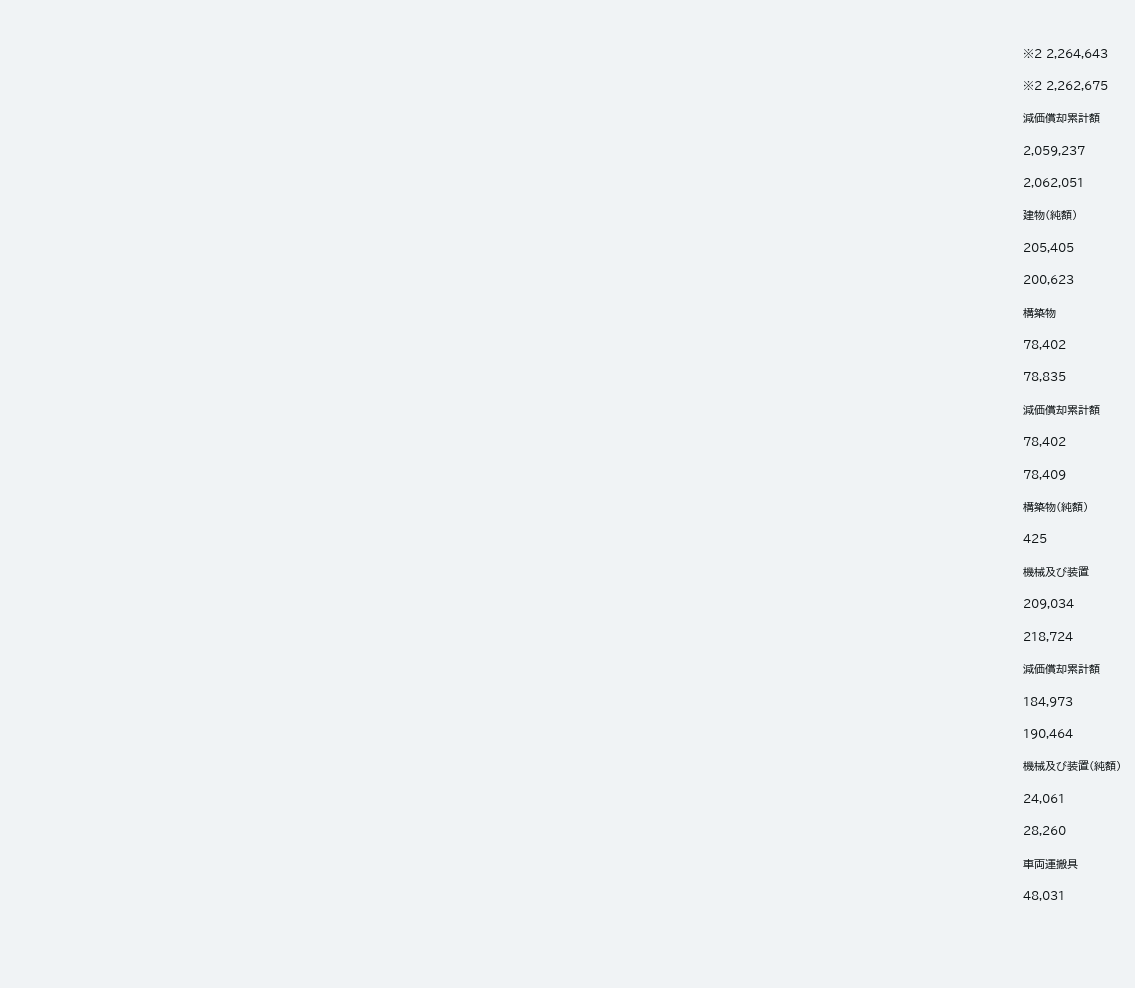※2 2,264,643

※2 2,262,675

減価償却累計額

2,059,237

2,062,051

建物(純額)

205,405

200,623

構築物

78,402

78,835

減価償却累計額

78,402

78,409

構築物(純額)

425

機械及び装置

209,034

218,724

減価償却累計額

184,973

190,464

機械及び装置(純額)

24,061

28,260

車両運搬具

48,031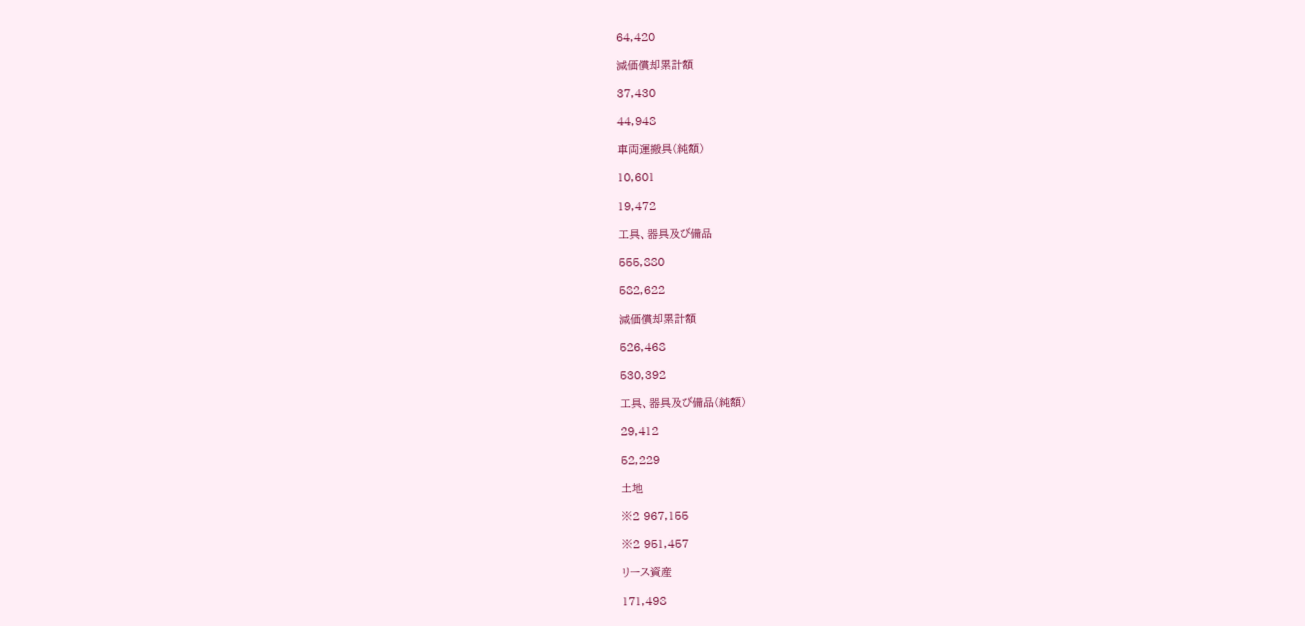64,420

減価償却累計額

37,430

44,948

車両運搬具(純額)

10,601

19,472

工具、器具及び備品

555,880

582,622

減価償却累計額

526,468

530,392

工具、器具及び備品(純額)

29,412

52,229

土地

※2 967,155

※2 951,457

リース資産

171,498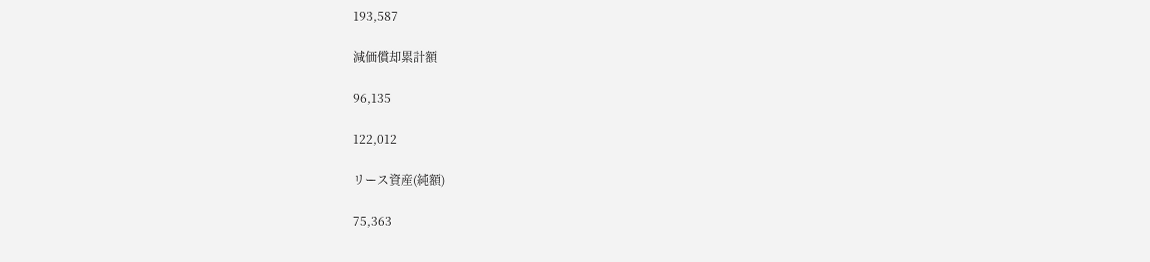193,587

減価償却累計額

96,135

122,012

リース資産(純額)

75,363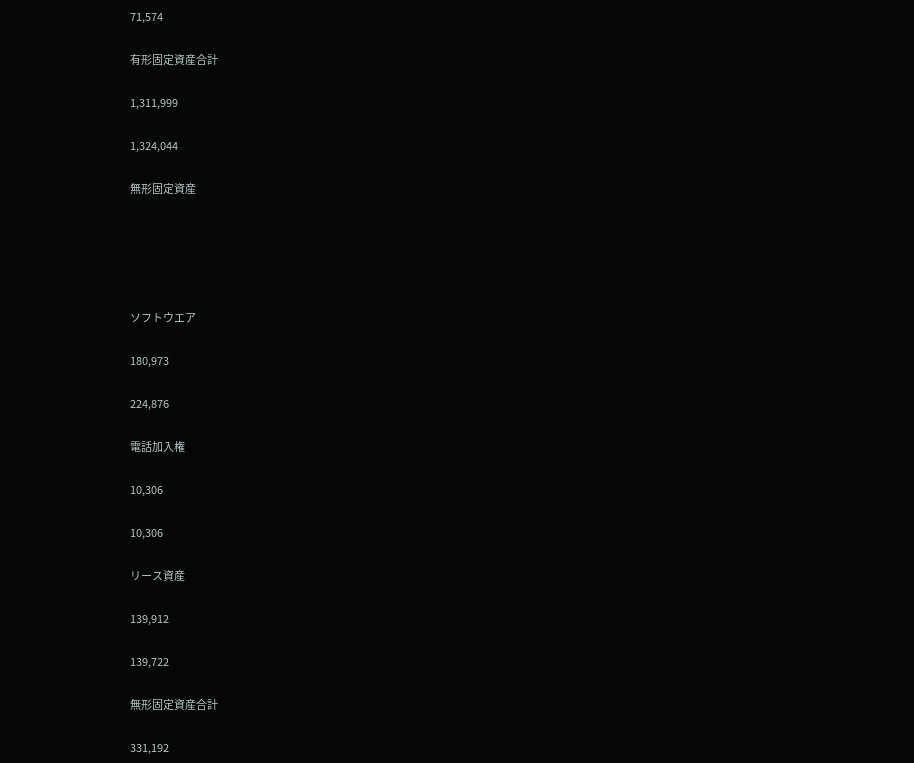71,574

有形固定資産合計

1,311,999

1,324,044

無形固定資産





ソフトウエア

180,973

224,876

電話加入権

10,306

10,306

リース資産

139,912

139,722

無形固定資産合計

331,192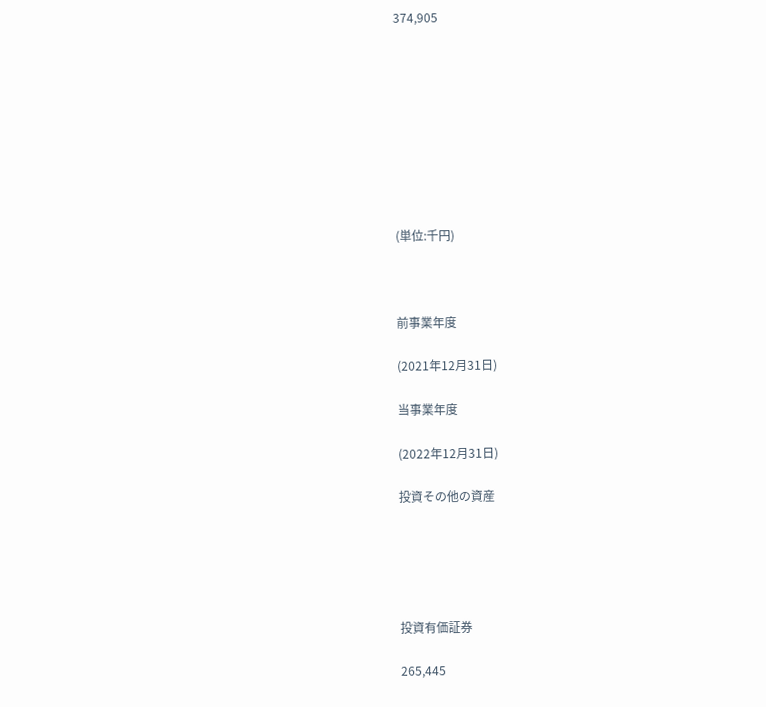374,905









(単位:千円)



前事業年度

(2021年12月31日)

当事業年度

(2022年12月31日)

投資その他の資産





投資有価証券

265,445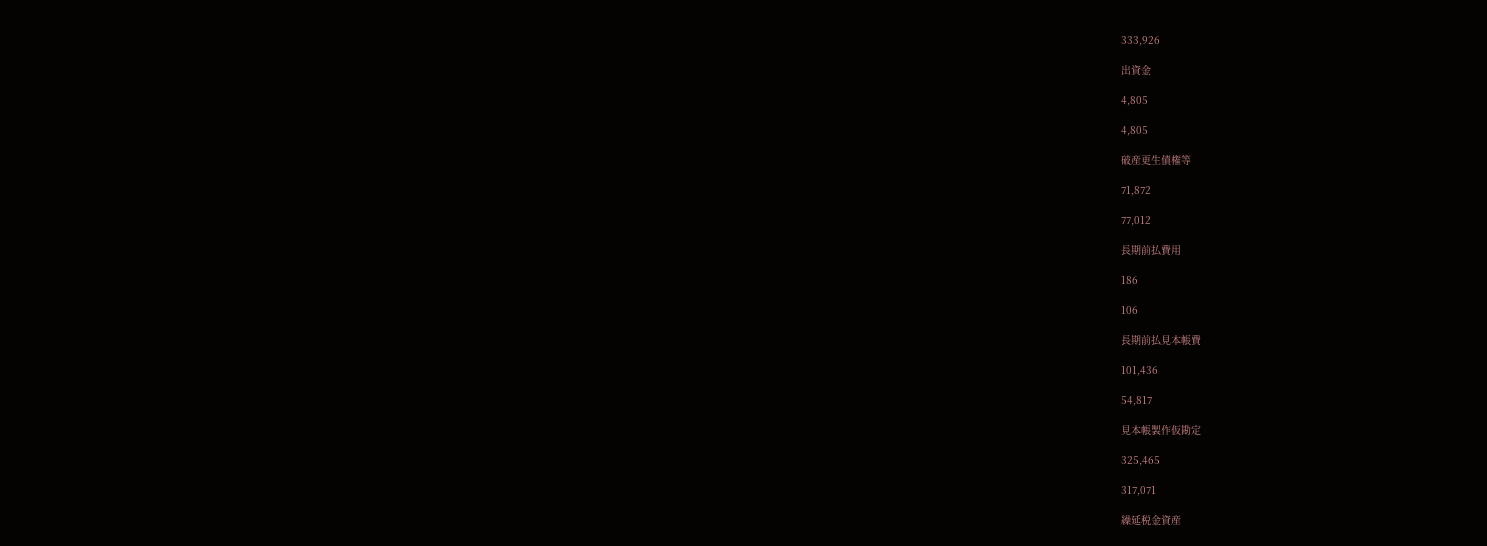333,926

出資金

4,805

4,805

破産更生債権等

71,872

77,012

長期前払費用

186

106

長期前払見本帳費

101,436

54,817

見本帳製作仮勘定

325,465

317,071

繰延税金資産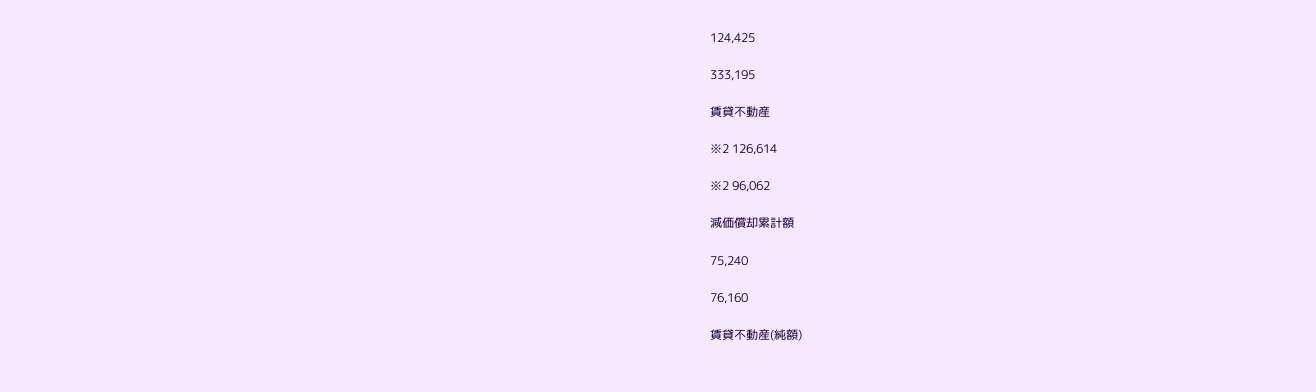124,425

333,195

賃貸不動産

※2 126,614

※2 96,062

減価償却累計額

75,240

76,160

賃貸不動産(純額)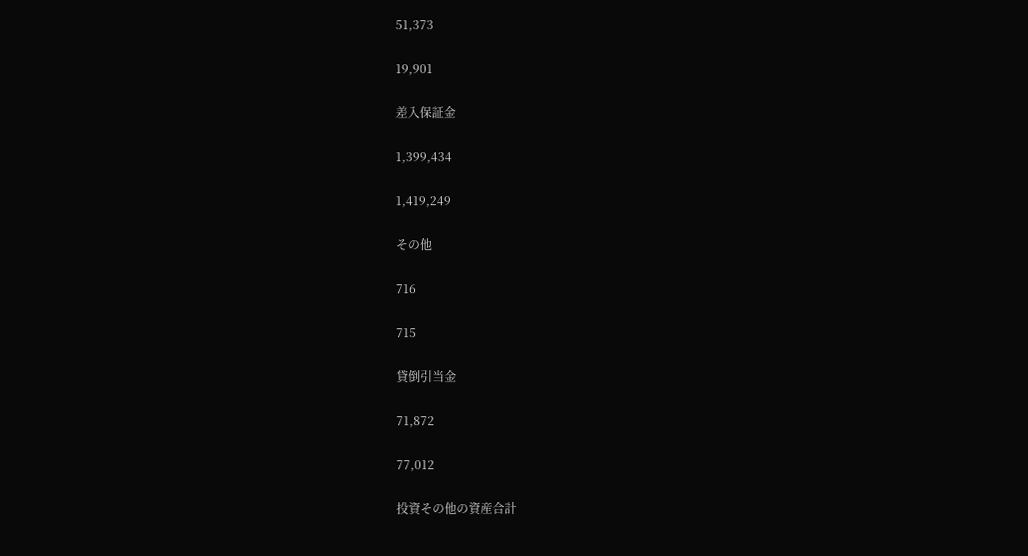51,373

19,901

差入保証金

1,399,434

1,419,249

その他

716

715

貸倒引当金

71,872

77,012

投資その他の資産合計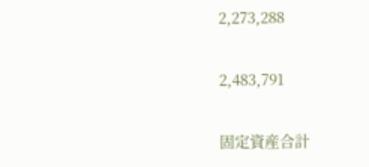2,273,288

2,483,791

固定資産合計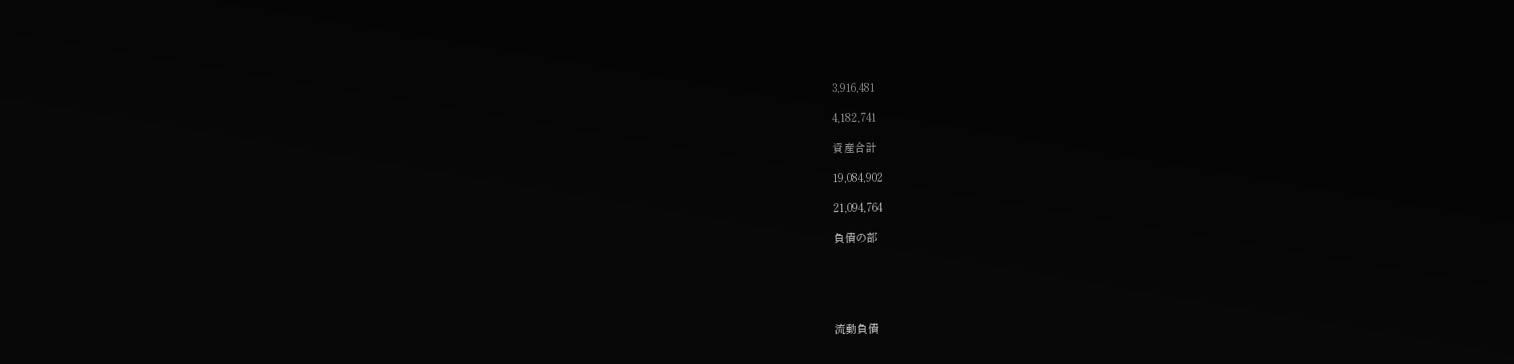3,916,481

4,182,741

資産合計

19,084,902

21,094,764

負債の部





流動負債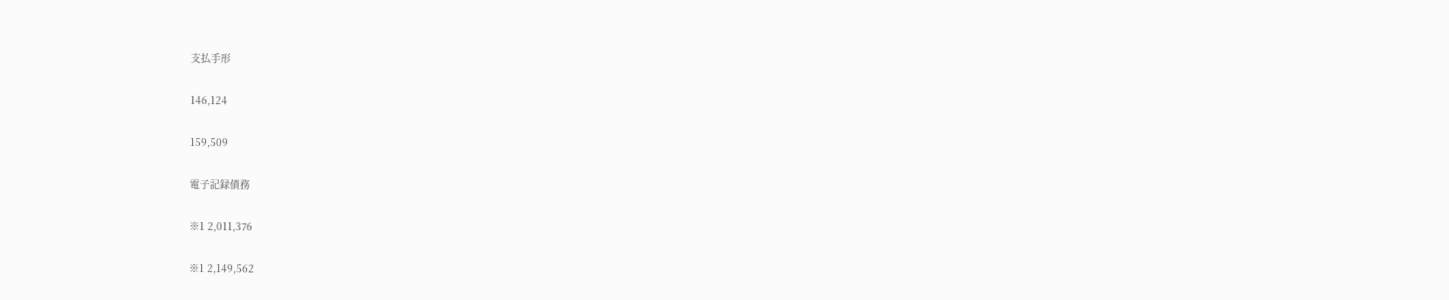支払手形

146,124

159,509

電子記録債務

※1 2,011,376

※1 2,149,562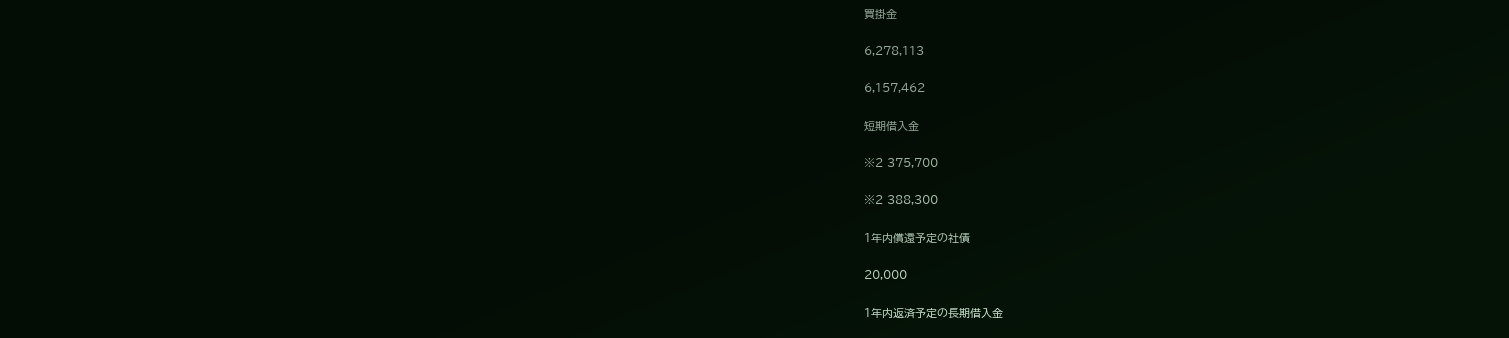買掛金

6,278,113

6,157,462

短期借入金

※2 375,700

※2 388,300

1年内償還予定の社債

20,000

1年内返済予定の長期借入金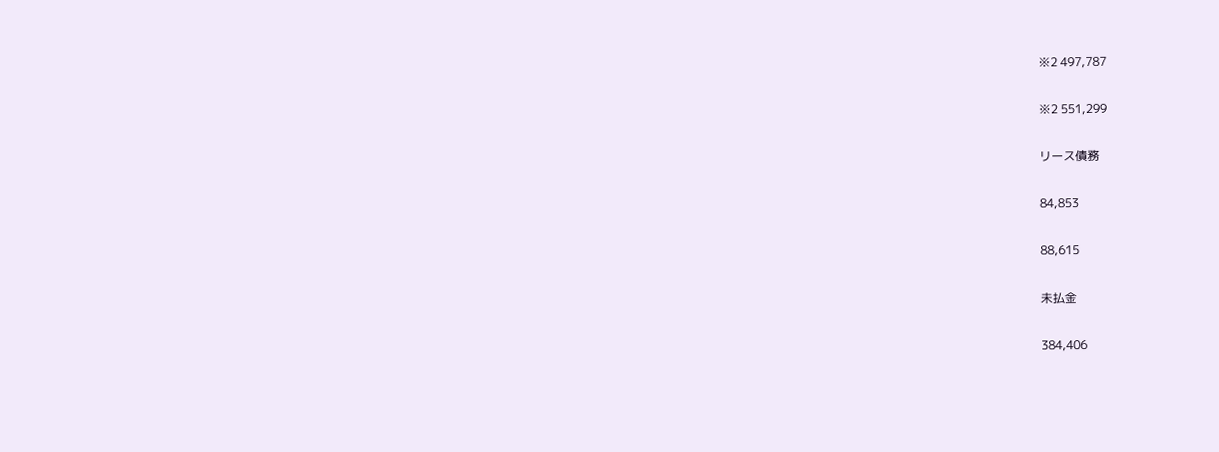※2 497,787

※2 551,299

リース債務

84,853

88,615

未払金

384,406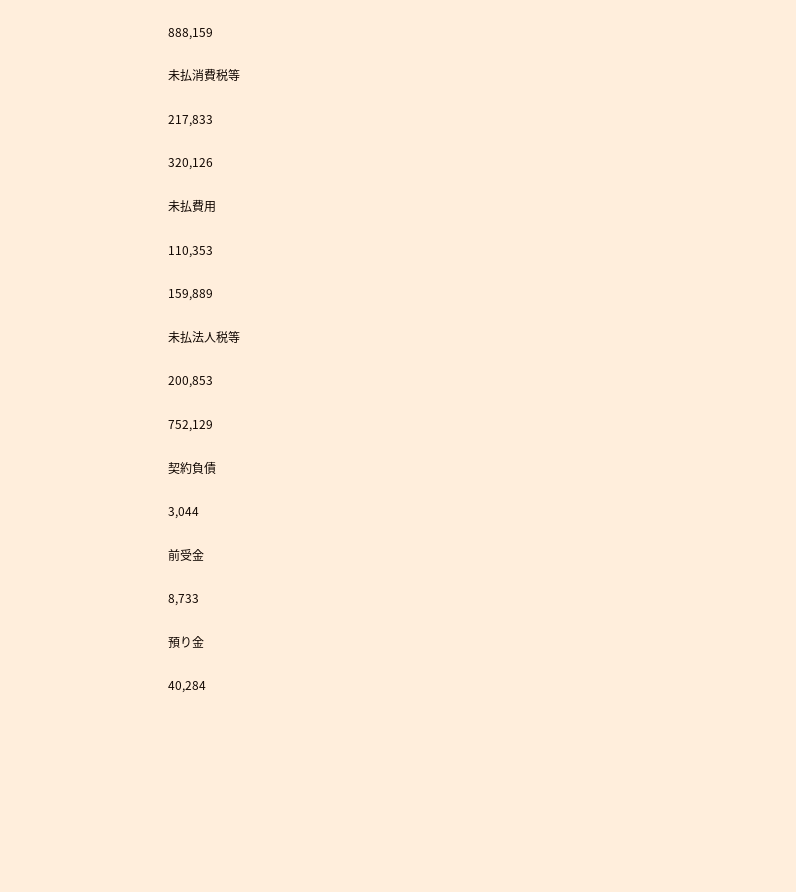888,159

未払消費税等

217,833

320,126

未払費用

110,353

159,889

未払法人税等

200,853

752,129

契約負債

3,044

前受金

8,733

預り金

40,284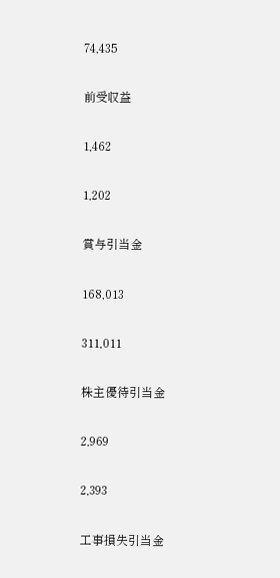74,435

前受収益

1,462

1,202

賞与引当金

168,013

311,011

株主優待引当金

2,969

2,393

工事損失引当金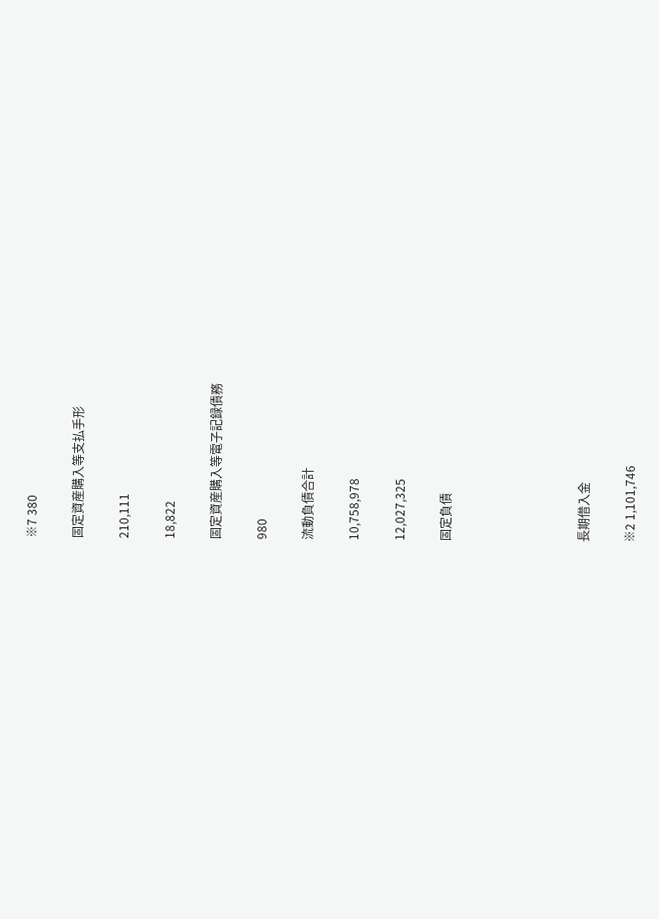※7 380

固定資産購入等支払手形

210,111

18,822

固定資産購入等電子記録債務

980

流動負債合計

10,758,978

12,027,325

固定負債





長期借入金

※2 1,101,746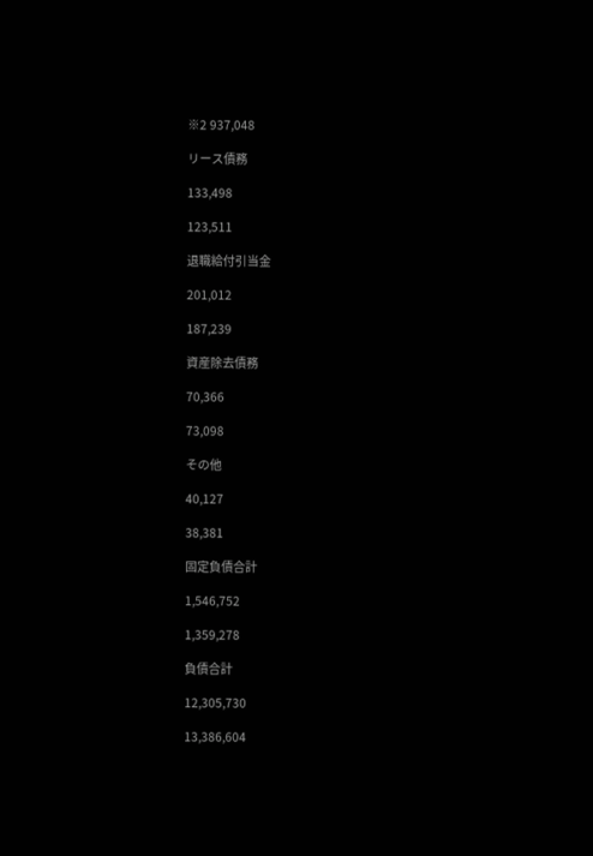※2 937,048

リース債務

133,498

123,511

退職給付引当金

201,012

187,239

資産除去債務

70,366

73,098

その他

40,127

38,381

固定負債合計

1,546,752

1,359,278

負債合計

12,305,730

13,386,604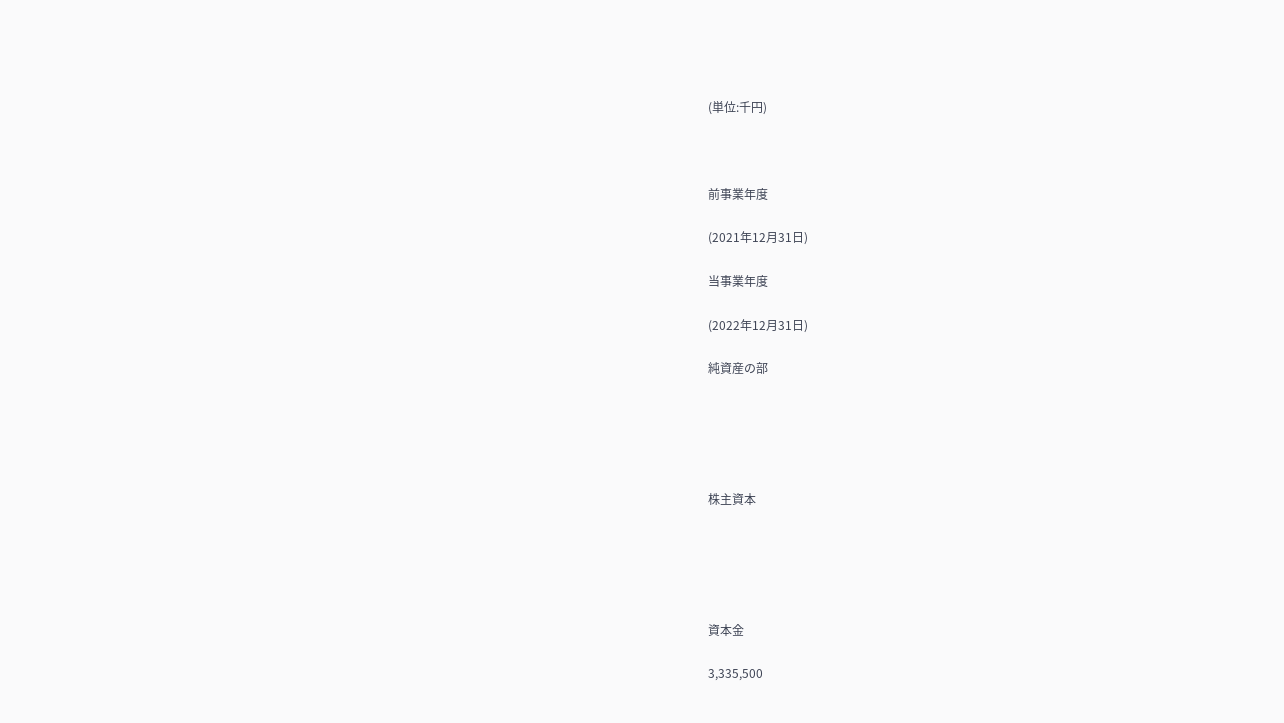(単位:千円)



前事業年度

(2021年12月31日)

当事業年度

(2022年12月31日)

純資産の部





株主資本





資本金

3,335,500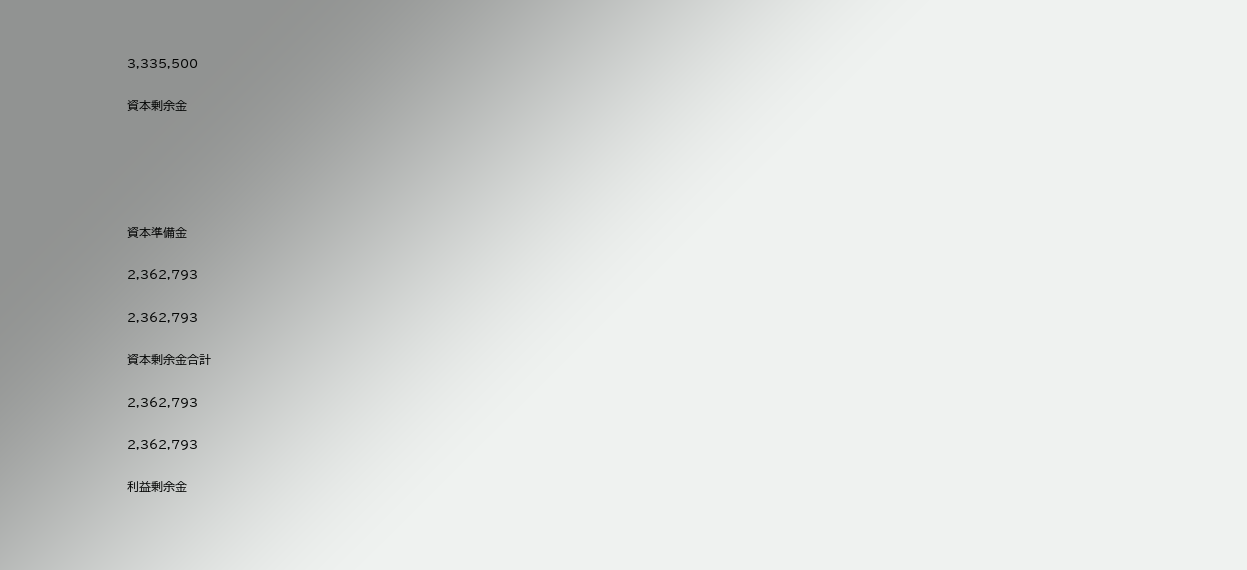3,335,500

資本剰余金





資本準備金

2,362,793

2,362,793

資本剰余金合計

2,362,793

2,362,793

利益剰余金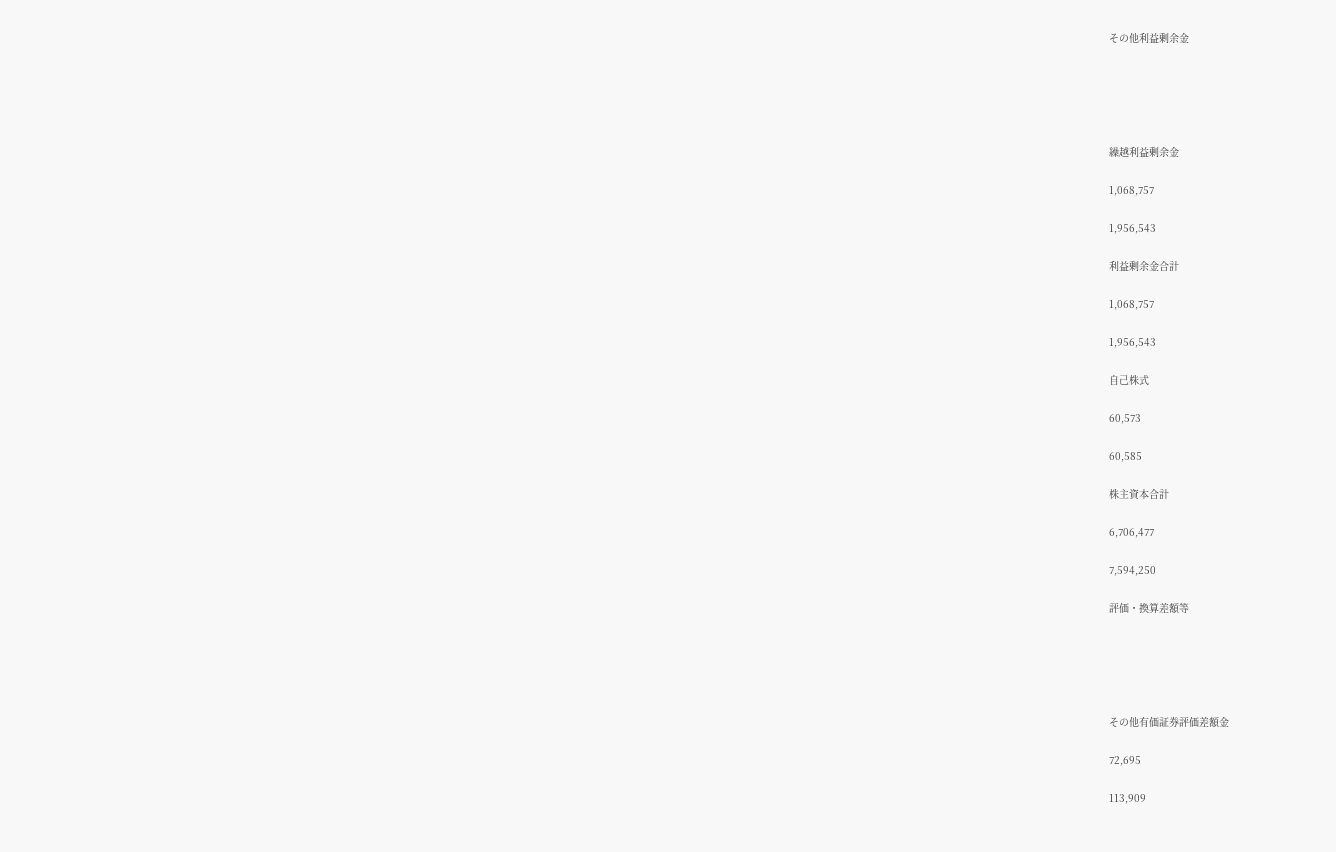その他利益剰余金





繰越利益剰余金

1,068,757

1,956,543

利益剰余金合計

1,068,757

1,956,543

自己株式

60,573

60,585

株主資本合計

6,706,477

7,594,250

評価・換算差額等





その他有価証券評価差額金

72,695

113,909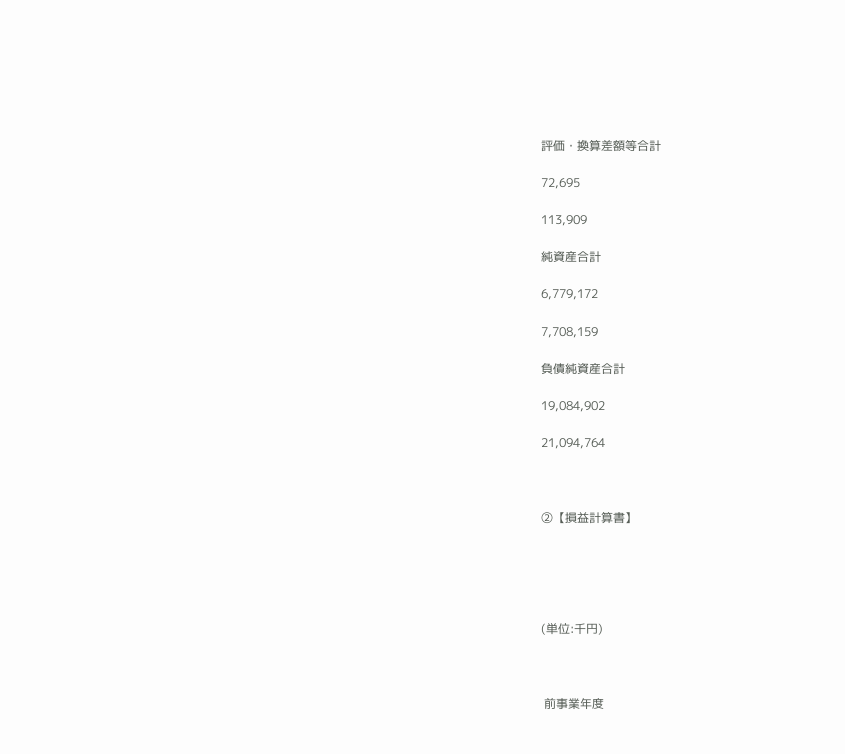評価・換算差額等合計

72,695

113,909

純資産合計

6,779,172

7,708,159

負債純資産合計

19,084,902

21,094,764



②【損益計算書】





(単位:千円)



 前事業年度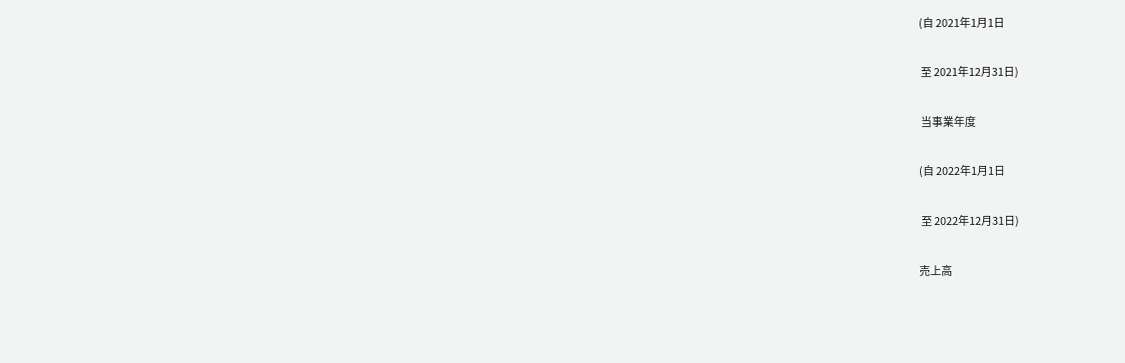(自 2021年1月1日

 至 2021年12月31日)

 当事業年度

(自 2022年1月1日

 至 2022年12月31日)

売上高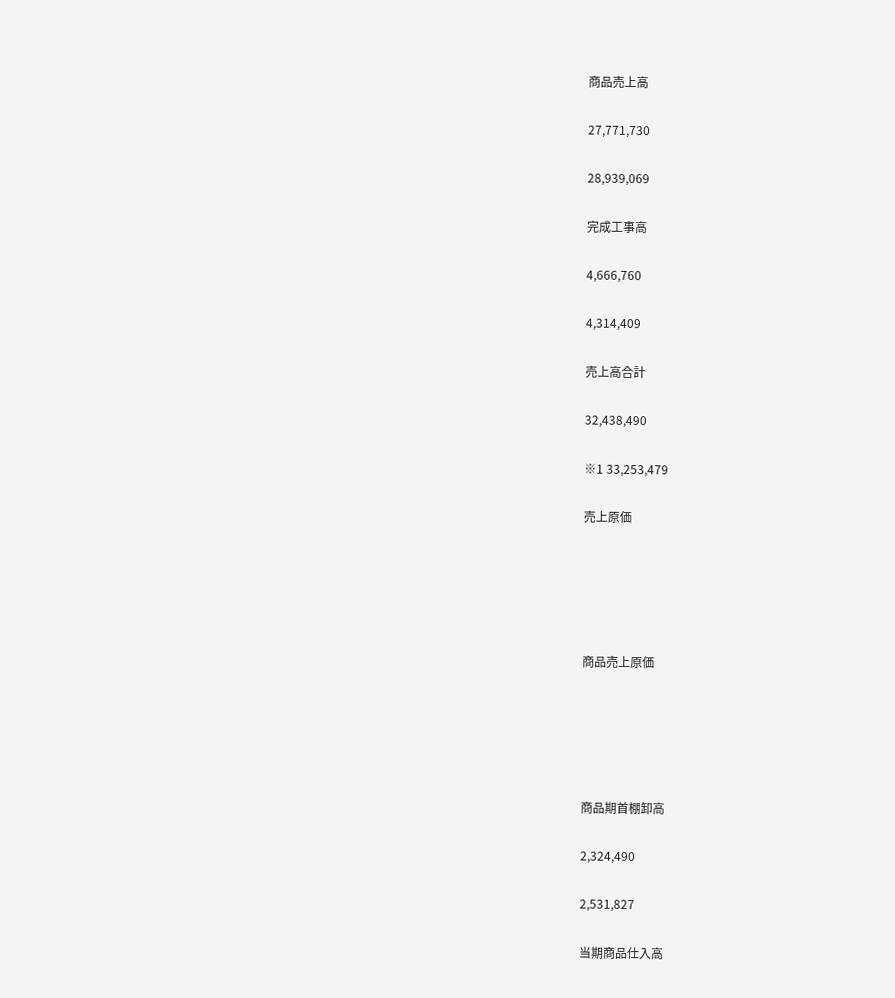商品売上高

27,771,730

28,939,069

完成工事高

4,666,760

4,314,409

売上高合計

32,438,490

※1 33,253,479

売上原価





商品売上原価





商品期首棚卸高

2,324,490

2,531,827

当期商品仕入高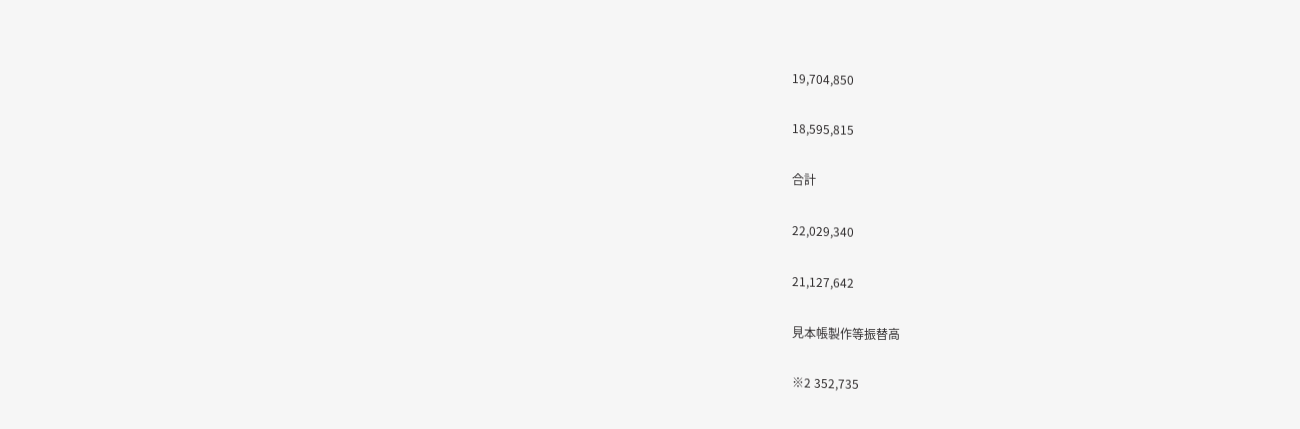19,704,850

18,595,815

合計

22,029,340

21,127,642

見本帳製作等振替高

※2 352,735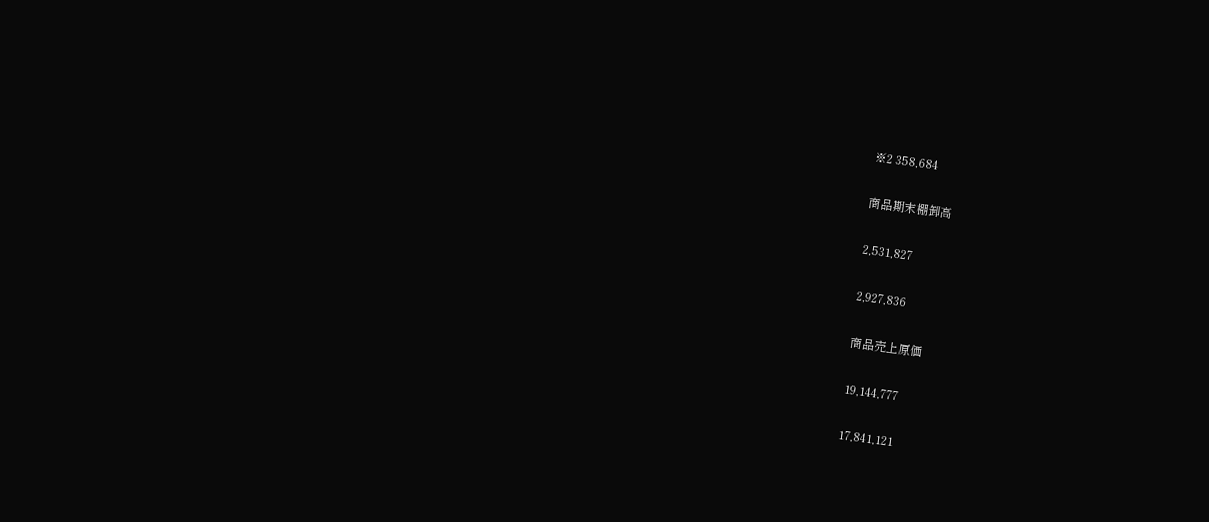※2 358,684

商品期末棚卸高

2,531,827

2,927,836

商品売上原価

19,144,777

17,841,121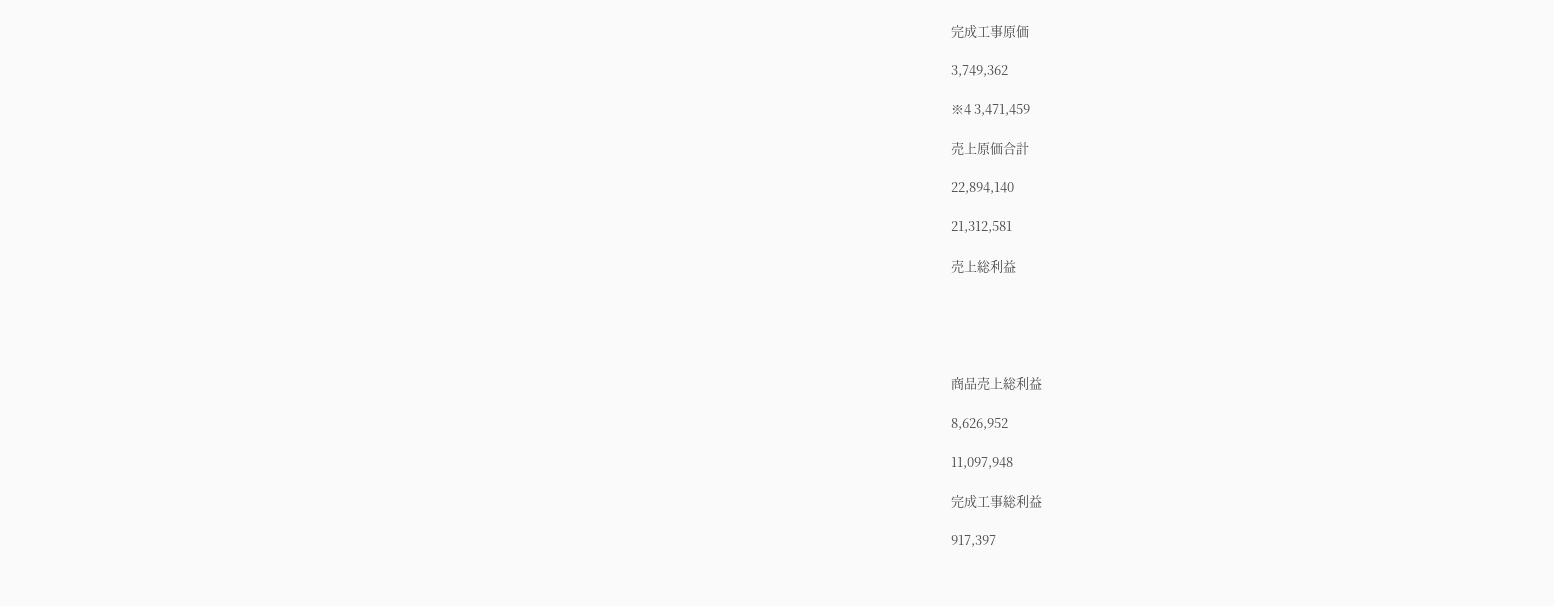完成工事原価

3,749,362

※4 3,471,459

売上原価合計

22,894,140

21,312,581

売上総利益





商品売上総利益

8,626,952

11,097,948

完成工事総利益

917,397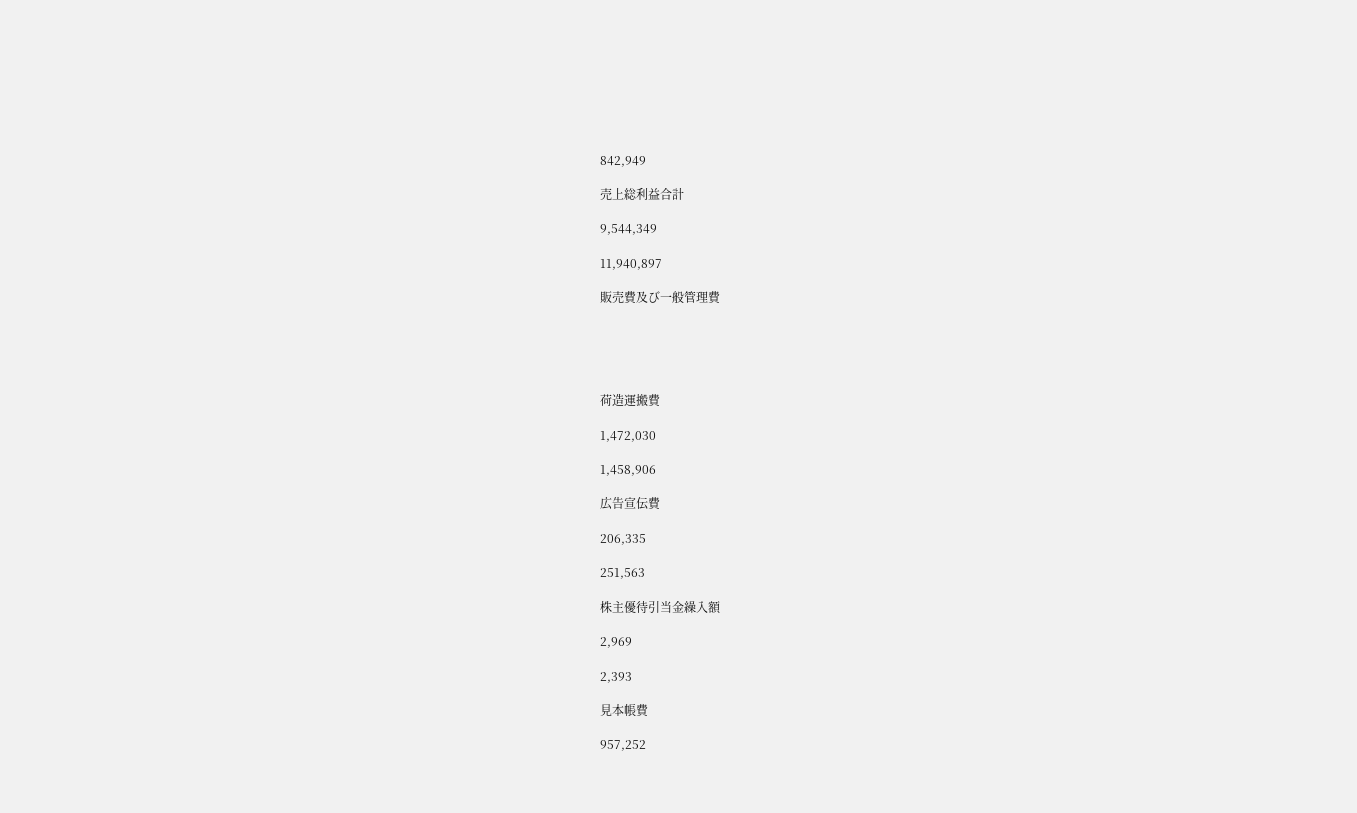842,949

売上総利益合計

9,544,349

11,940,897

販売費及び一般管理費





荷造運搬費

1,472,030

1,458,906

広告宣伝費

206,335

251,563

株主優待引当金繰入額

2,969

2,393

見本帳費

957,252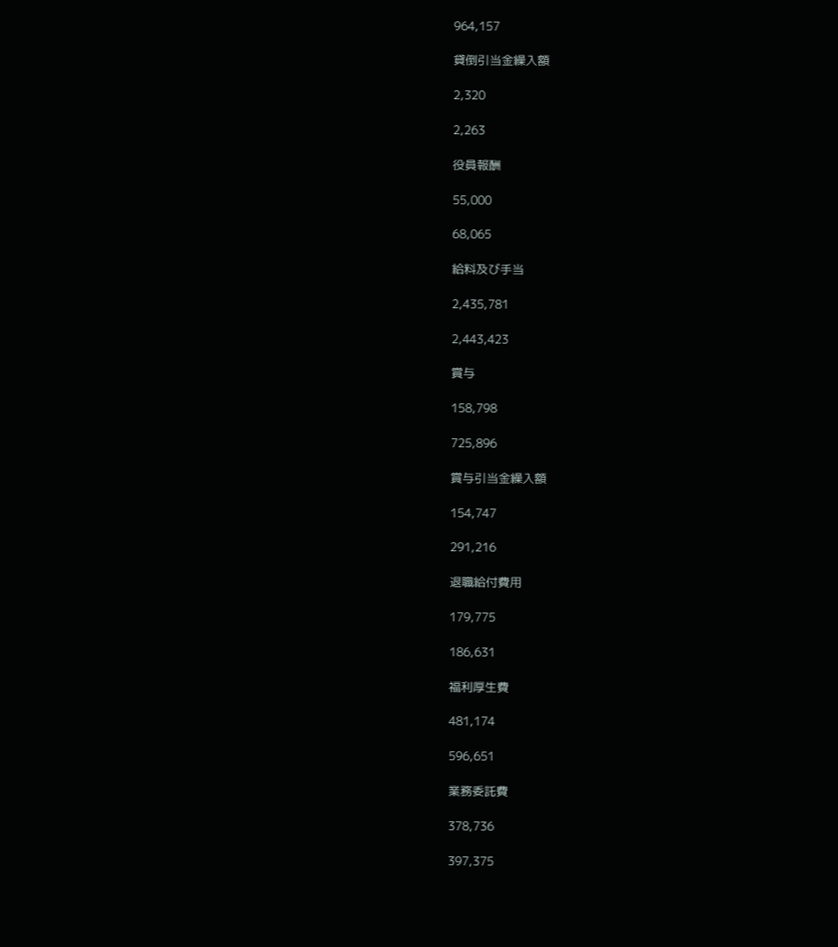964,157

貸倒引当金繰入額

2,320

2,263

役員報酬

55,000

68,065

給料及び手当

2,435,781

2,443,423

賞与

158,798

725,896

賞与引当金繰入額

154,747

291,216

退職給付費用

179,775

186,631

福利厚生費

481,174

596,651

業務委託費

378,736

397,375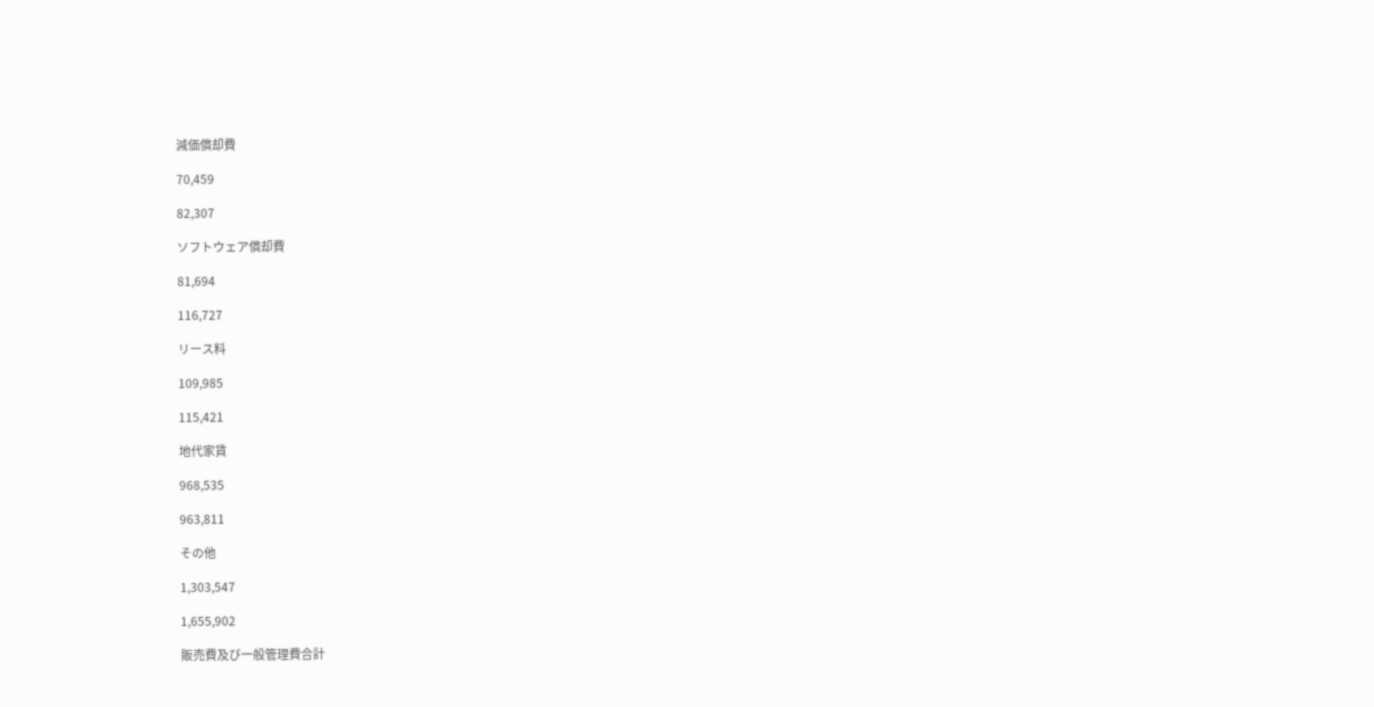減価償却費

70,459

82,307

ソフトウェア償却費

81,694

116,727

リース料

109,985

115,421

地代家賃

968,535

963,811

その他

1,303,547

1,655,902

販売費及び一般管理費合計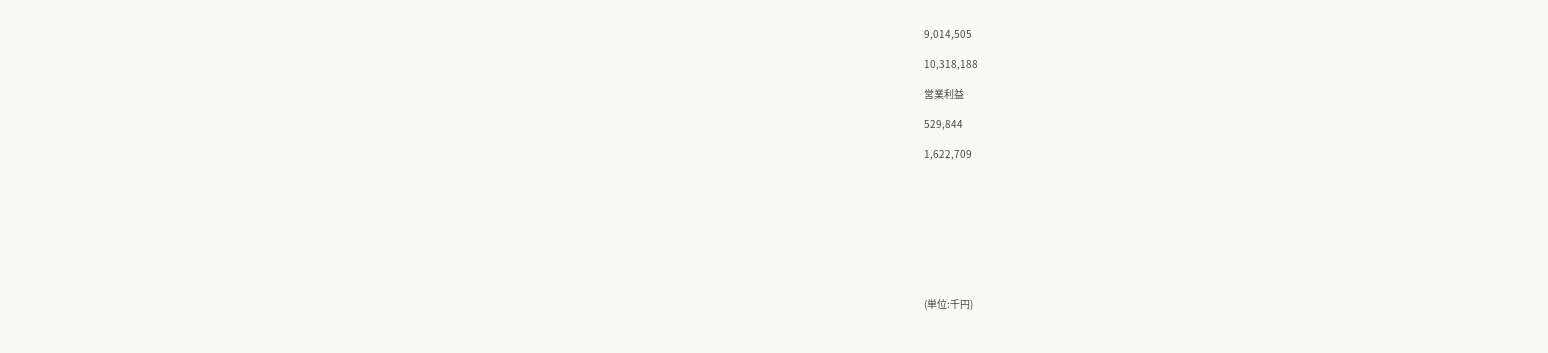9,014,505

10,318,188

営業利益

529,844

1,622,709









(単位:千円)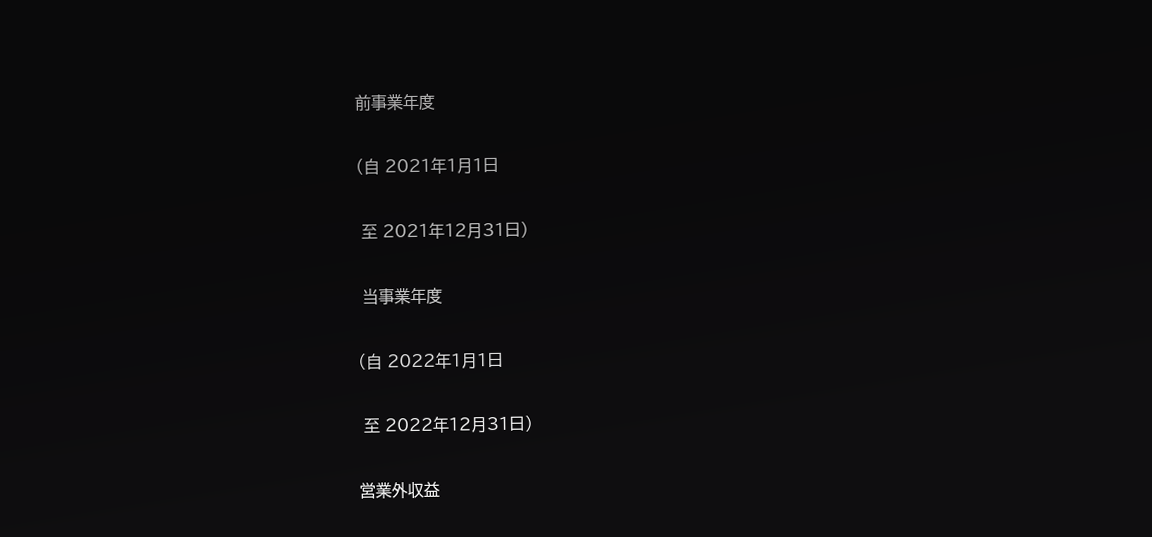前事業年度

(自 2021年1月1日

 至 2021年12月31日)

 当事業年度

(自 2022年1月1日

 至 2022年12月31日)

営業外収益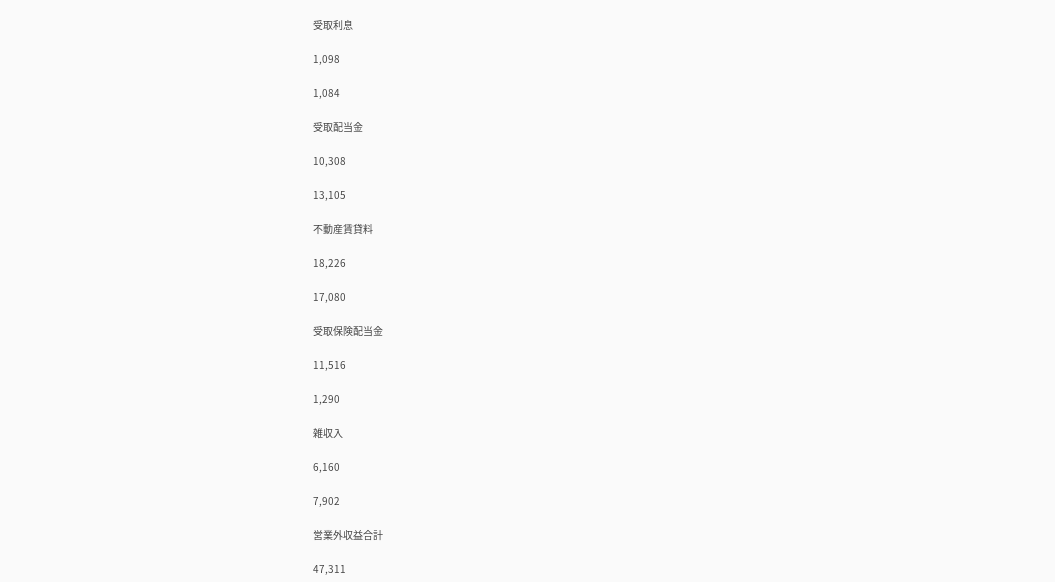受取利息

1,098

1,084

受取配当金

10,308

13,105

不動産賃貸料

18,226

17,080

受取保険配当金

11,516

1,290

雑収入

6,160

7,902

営業外収益合計

47,311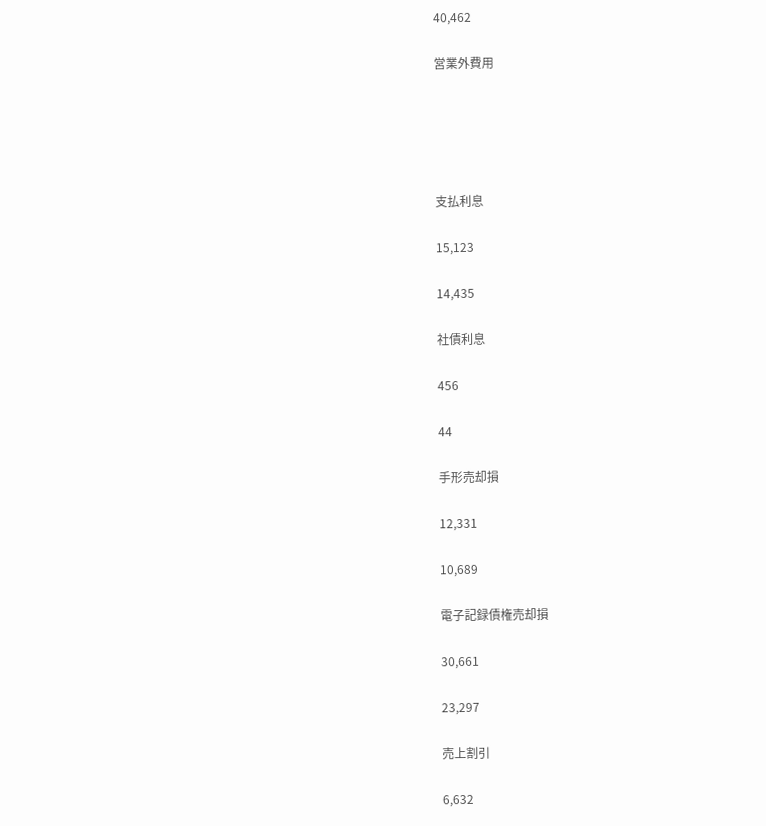40,462

営業外費用





支払利息

15,123

14,435

社債利息

456

44

手形売却損

12,331

10,689

電子記録債権売却損

30,661

23,297

売上割引

6,632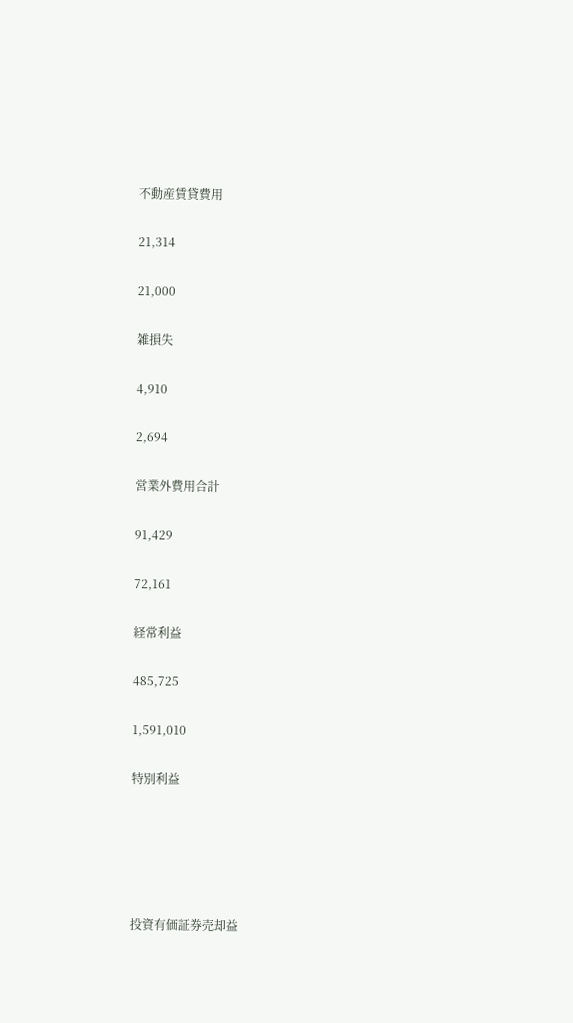不動産賃貸費用

21,314

21,000

雑損失

4,910

2,694

営業外費用合計

91,429

72,161

経常利益

485,725

1,591,010

特別利益





投資有価証券売却益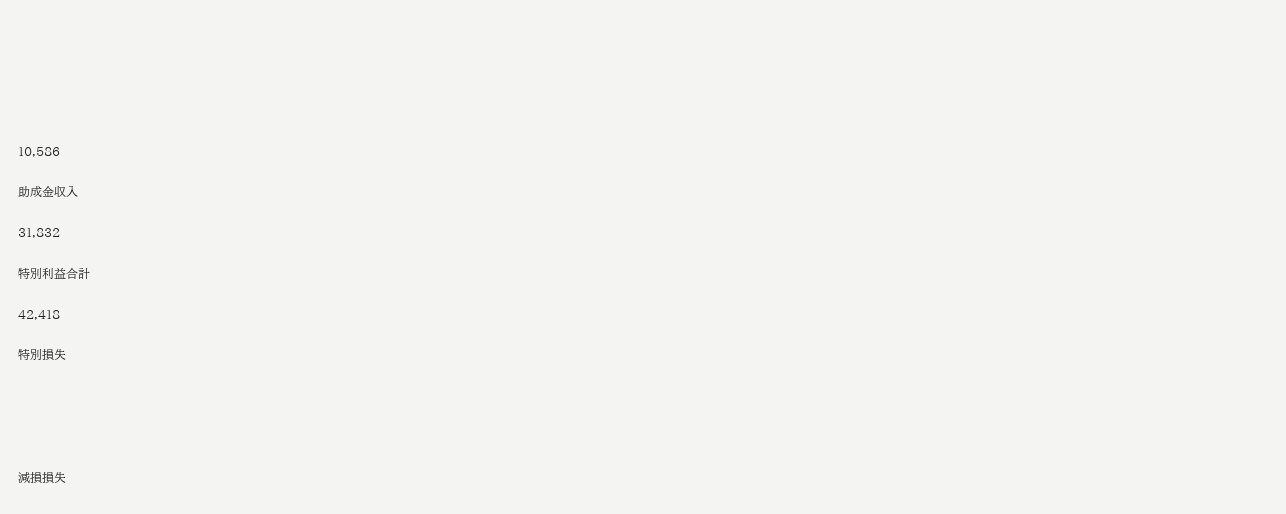10,586

助成金収入

31,832

特別利益合計

42,418

特別損失





減損損失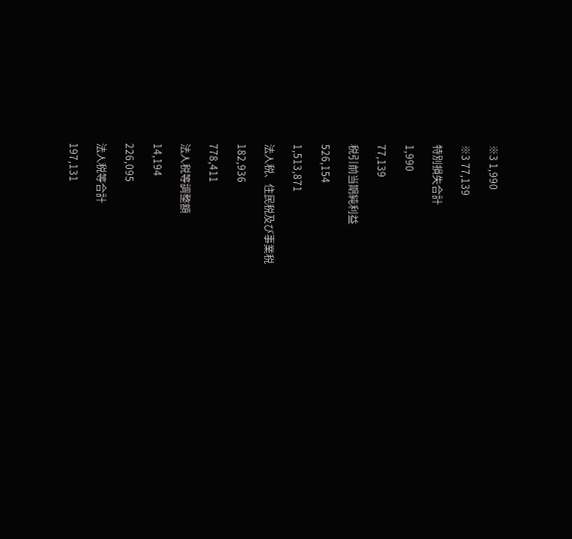※3 1,990

※3 77,139

特別損失合計

1,990

77,139

税引前当期純利益

526,154

1,513,871

法人税、住民税及び事業税

182,936

778,411

法人税等調整額

14,194

226,095

法人税等合計

197,131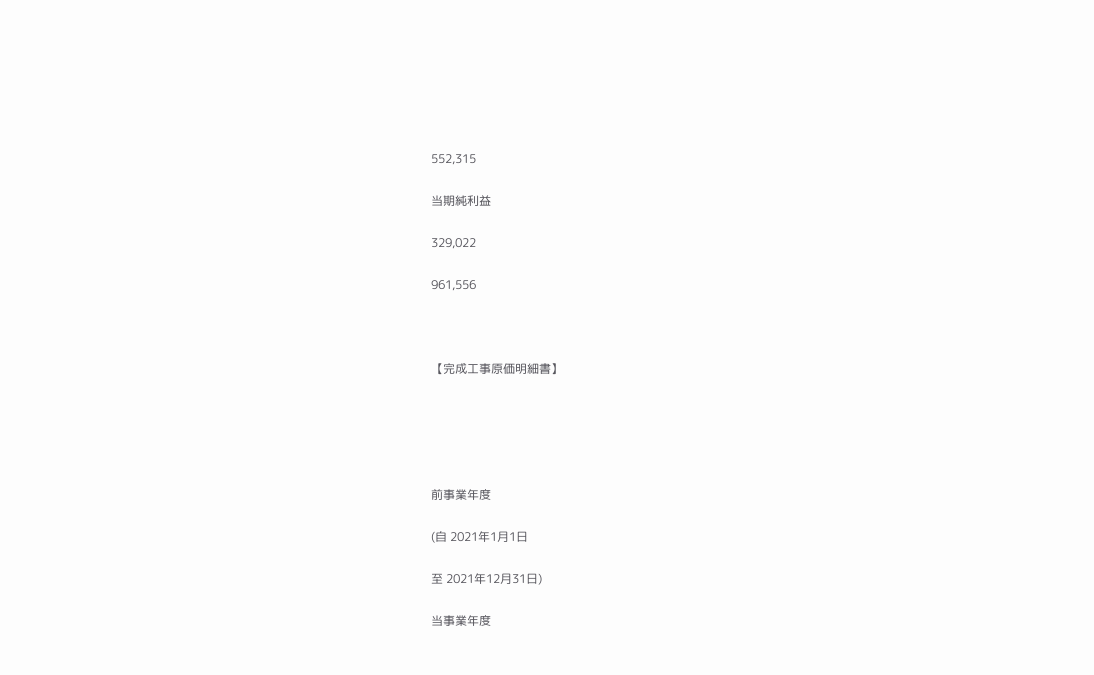552,315

当期純利益

329,022

961,556



【完成工事原価明細書】





前事業年度

(自 2021年1月1日

至 2021年12月31日)

当事業年度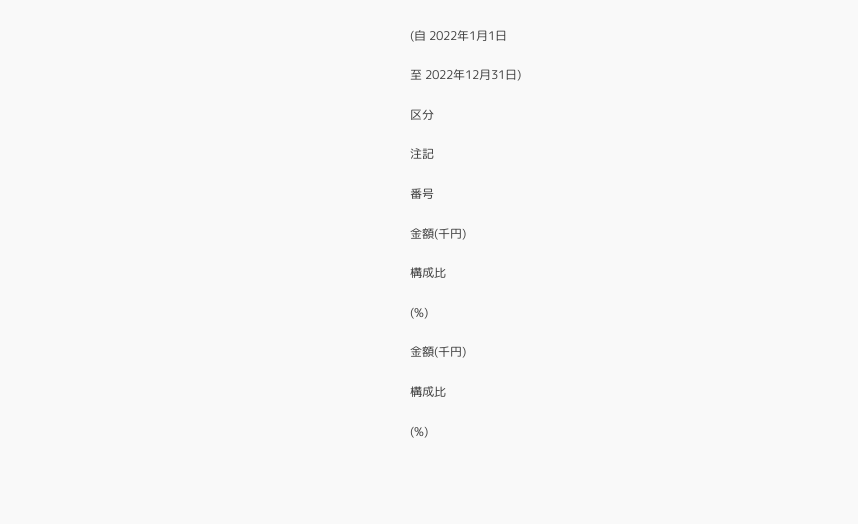(自 2022年1月1日

至 2022年12月31日)

区分

注記

番号

金額(千円)

構成比

(%)

金額(千円)

構成比

(%)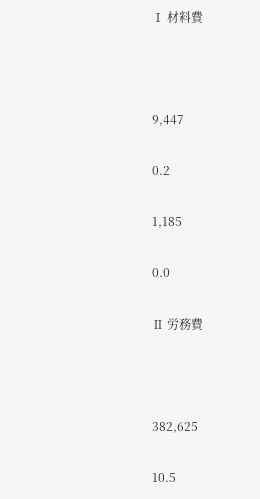Ⅰ 材料費



9,447

0.2

1,185

0.0

Ⅱ 労務費



382,625

10.5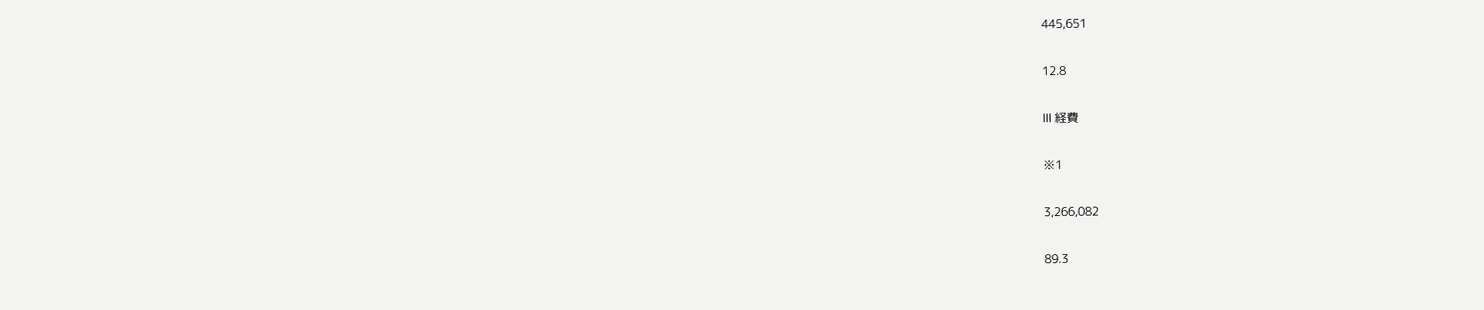445,651

12.8

Ⅲ 経費

※1

3,266,082

89.3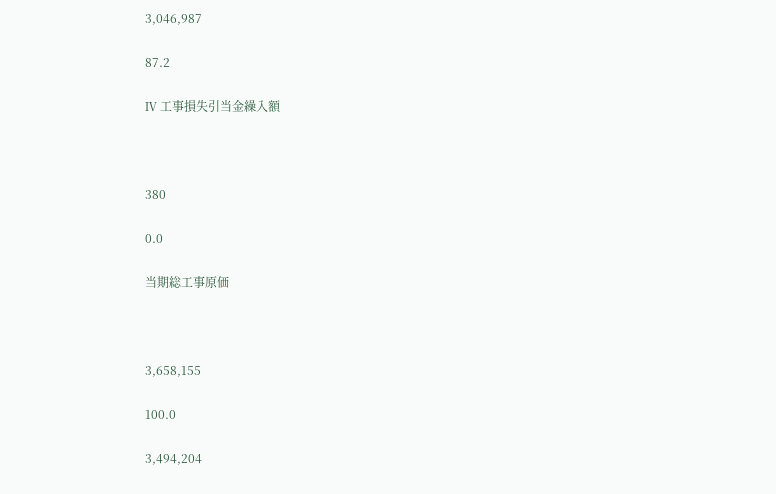3,046,987

87.2

Ⅳ 工事損失引当金繰入額



380

0.0

当期総工事原価



3,658,155

100.0

3,494,204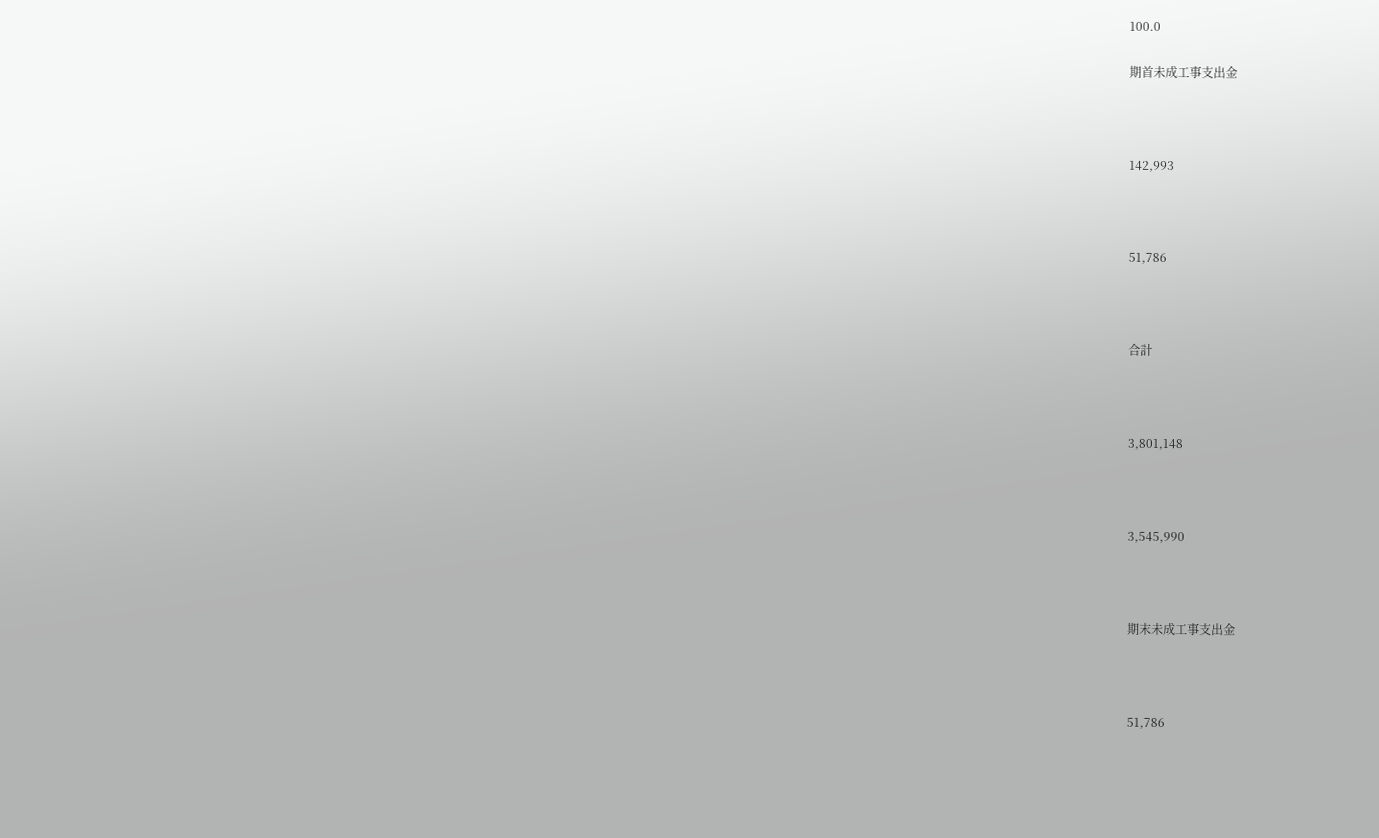100.0

期首未成工事支出金



142,993



51,786



合計



3,801,148



3,545,990



期末未成工事支出金



51,786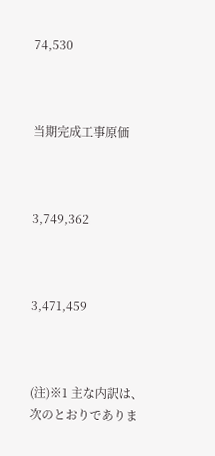74,530



当期完成工事原価



3,749,362



3,471,459



(注)※1 主な内訳は、次のとおりでありま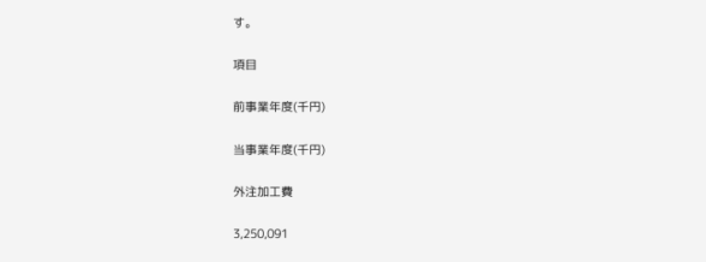す。

項目

前事業年度(千円)

当事業年度(千円)

外注加工費

3,250,091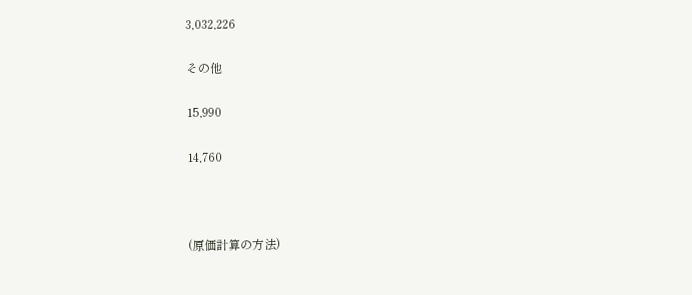3,032,226

その他

15,990

14,760



(原価計算の方法)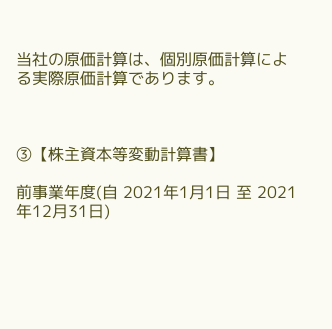当社の原価計算は、個別原価計算による実際原価計算であります。



③【株主資本等変動計算書】

前事業年度(自 2021年1月1日 至 2021年12月31日)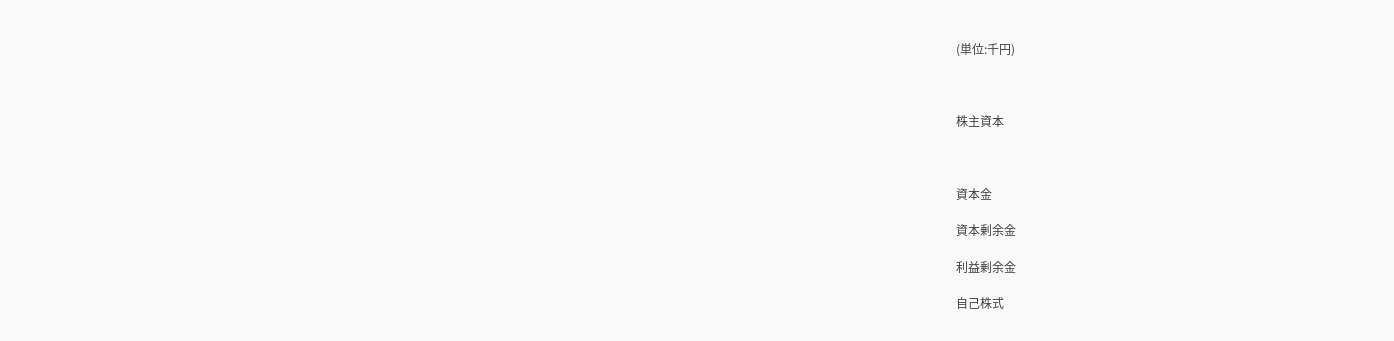(単位:千円)



株主資本



資本金

資本剰余金

利益剰余金

自己株式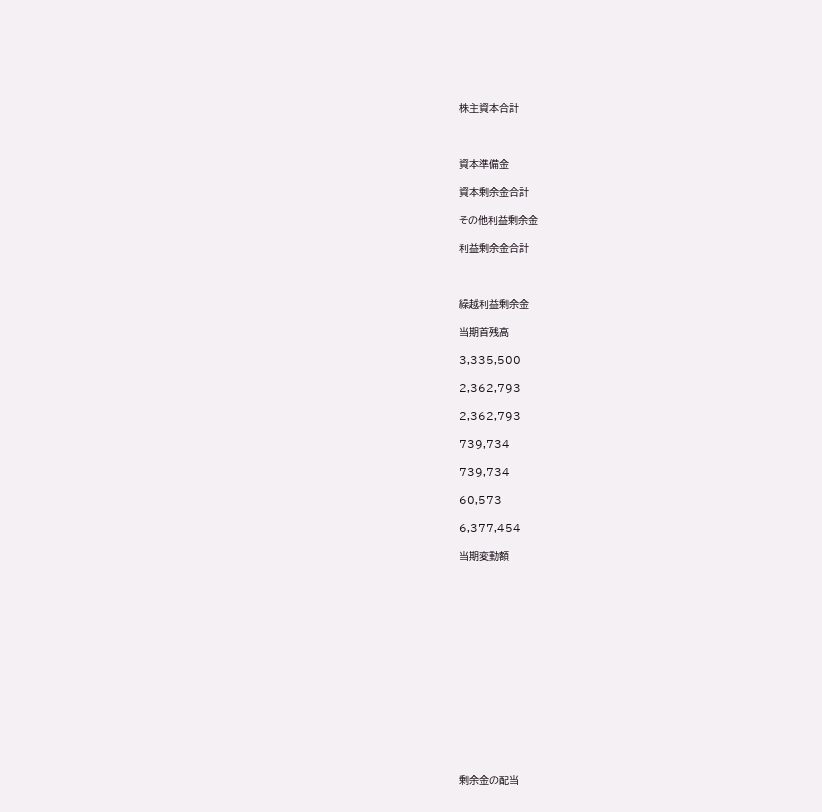株主資本合計



資本準備金

資本剰余金合計

その他利益剰余金

利益剰余金合計



繰越利益剰余金

当期首残高

3,335,500

2,362,793

2,362,793

739,734

739,734

60,573

6,377,454

当期変動額















剰余金の配当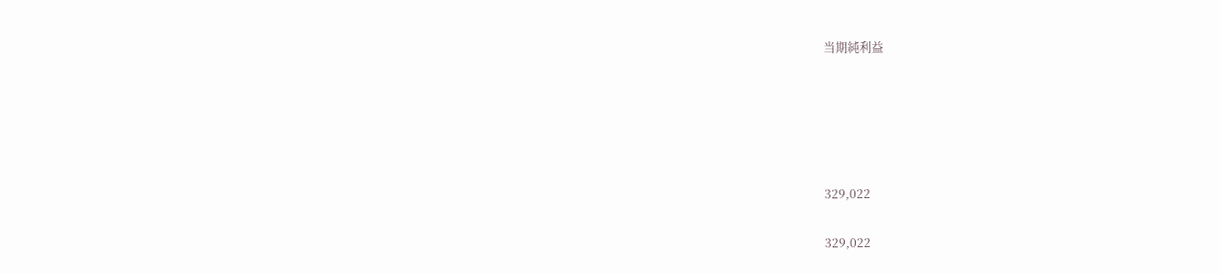当期純利益





329,022

329,022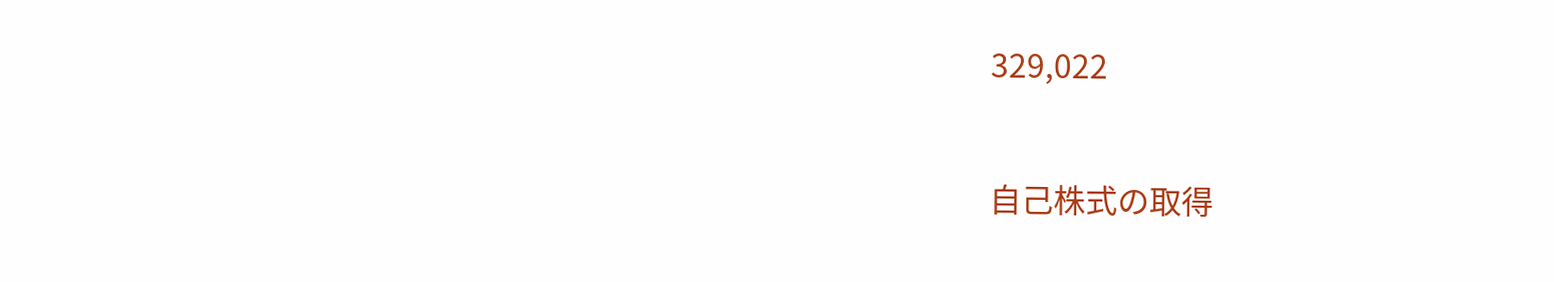329,022

自己株式の取得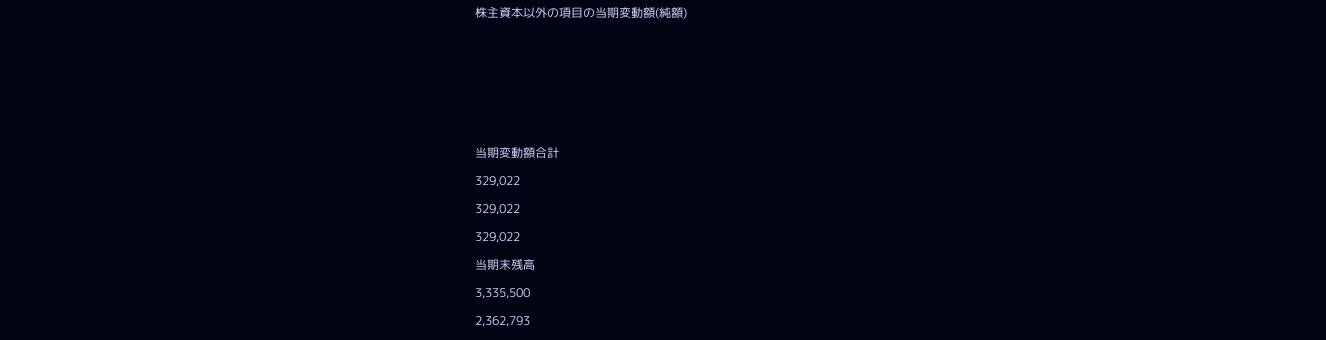株主資本以外の項目の当期変動額(純額)









当期変動額合計

329,022

329,022

329,022

当期末残高

3,335,500

2,362,793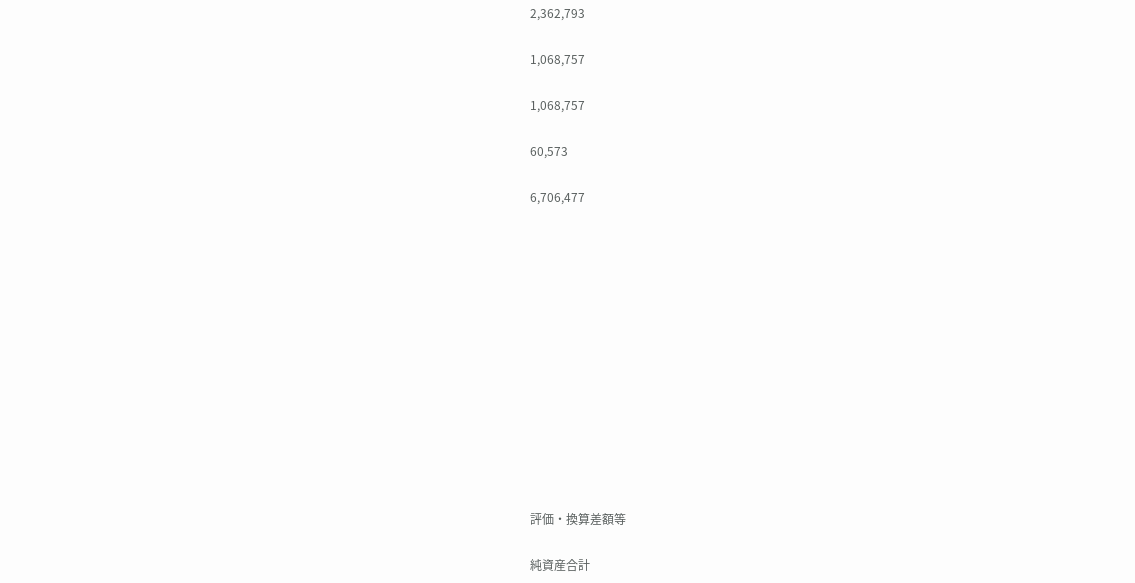2,362,793

1,068,757

1,068,757

60,573

6,706,477













評価・換算差額等

純資産合計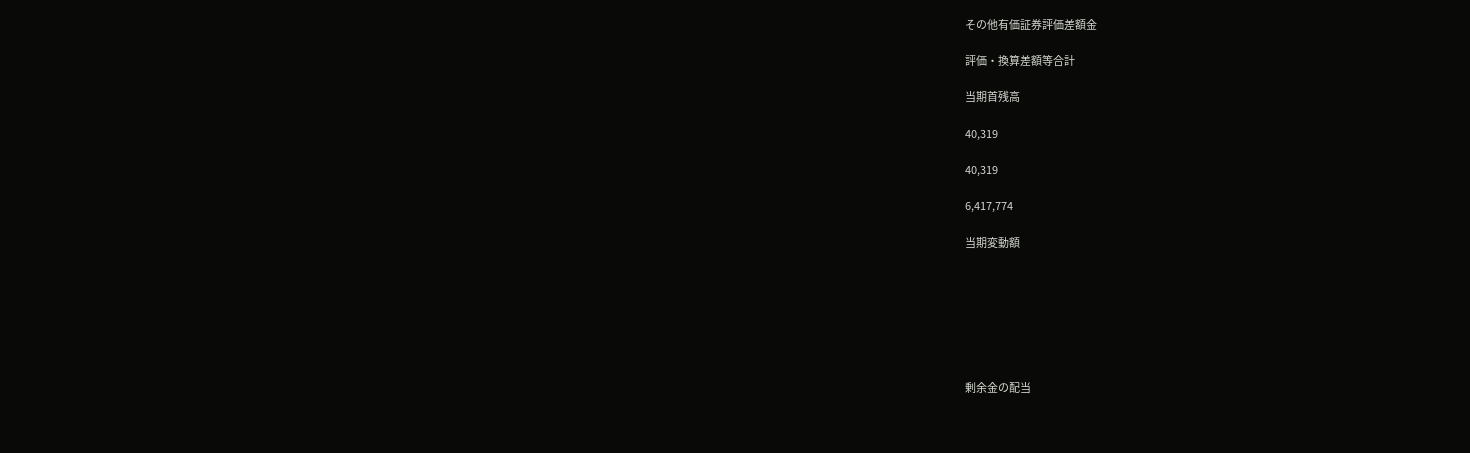その他有価証券評価差額金

評価・換算差額等合計

当期首残高

40,319

40,319

6,417,774

当期変動額







剰余金の配当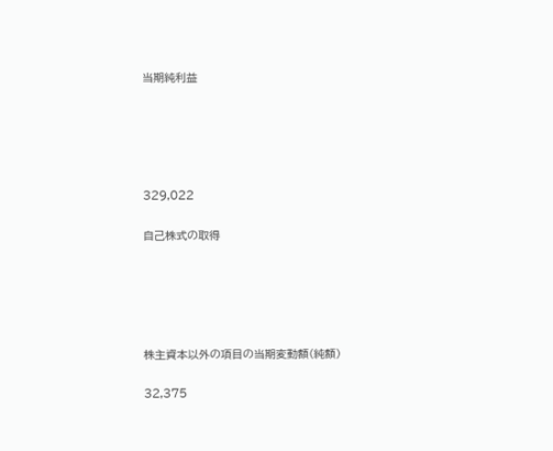当期純利益





329,022

自己株式の取得





株主資本以外の項目の当期変動額(純額)

32,375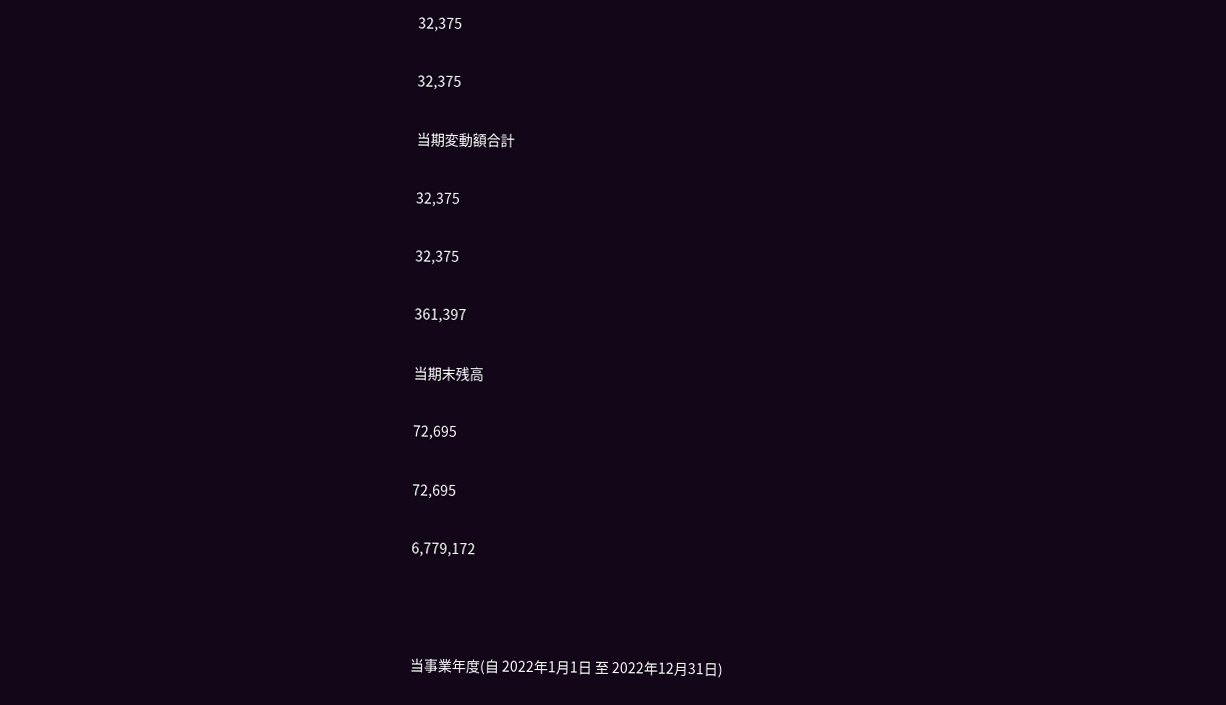32,375

32,375

当期変動額合計

32,375

32,375

361,397

当期末残高

72,695

72,695

6,779,172



当事業年度(自 2022年1月1日 至 2022年12月31日)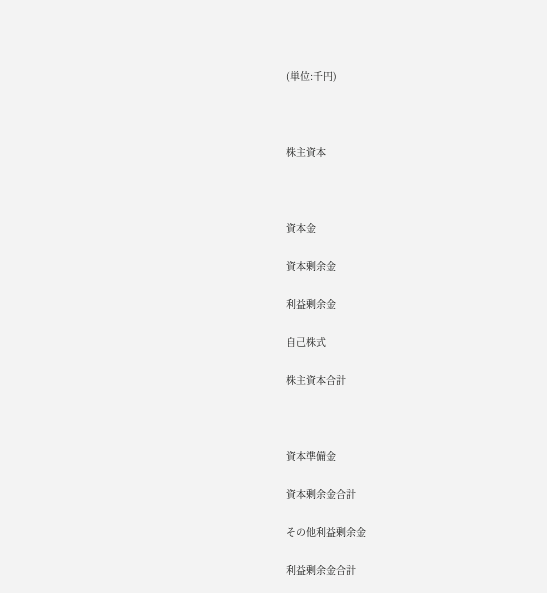(単位:千円)



株主資本



資本金

資本剰余金

利益剰余金

自己株式

株主資本合計



資本準備金

資本剰余金合計

その他利益剰余金

利益剰余金合計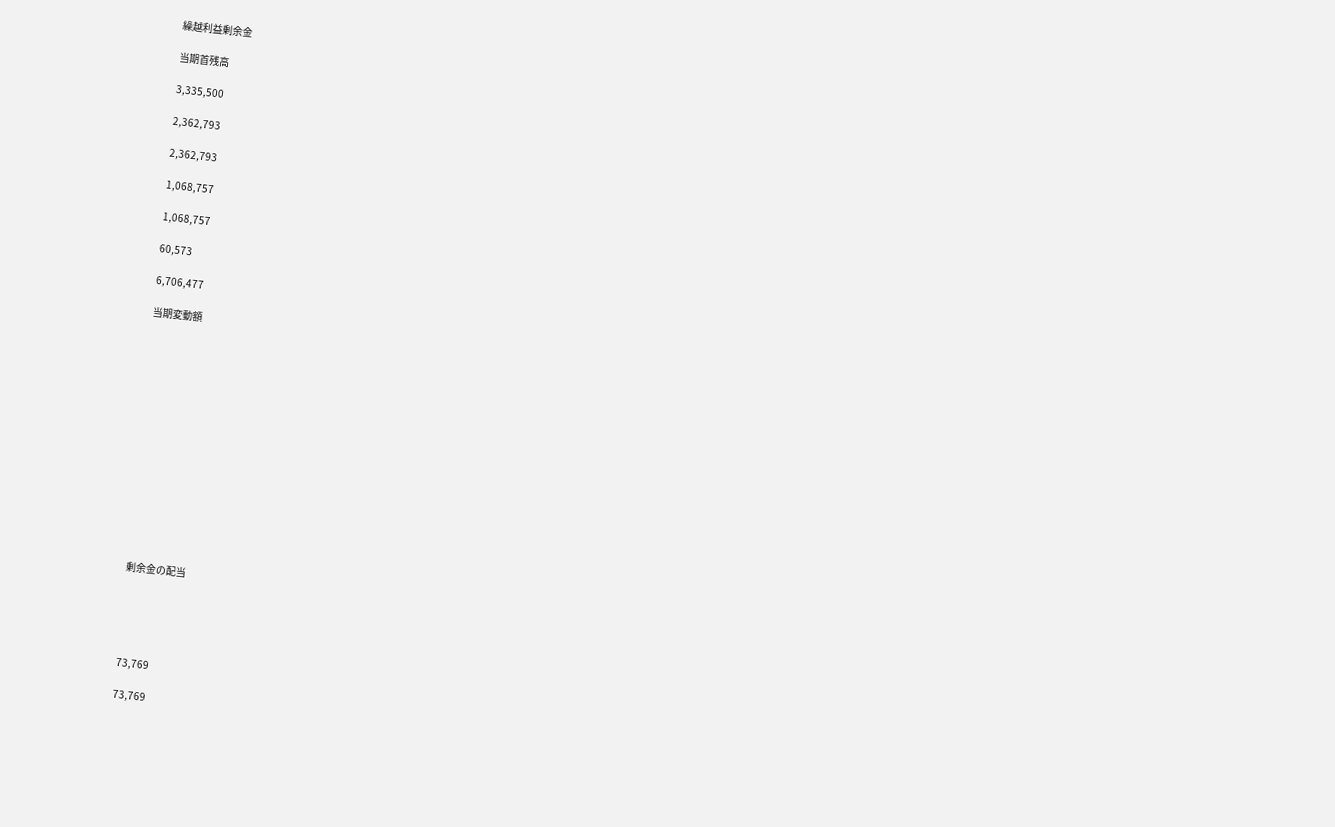繰越利益剰余金

当期首残高

3,335,500

2,362,793

2,362,793

1,068,757

1,068,757

60,573

6,706,477

当期変動額















剰余金の配当





73,769

73,769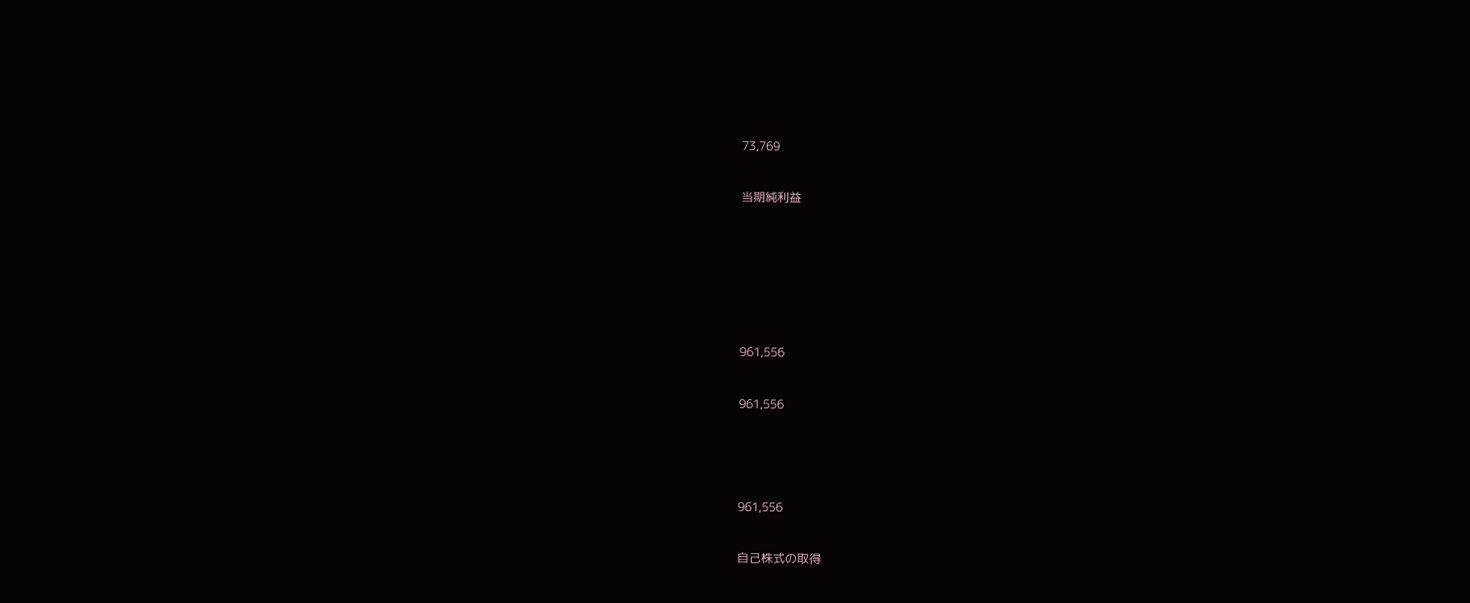73,769

当期純利益





961,556

961,556



961,556

自己株式の取得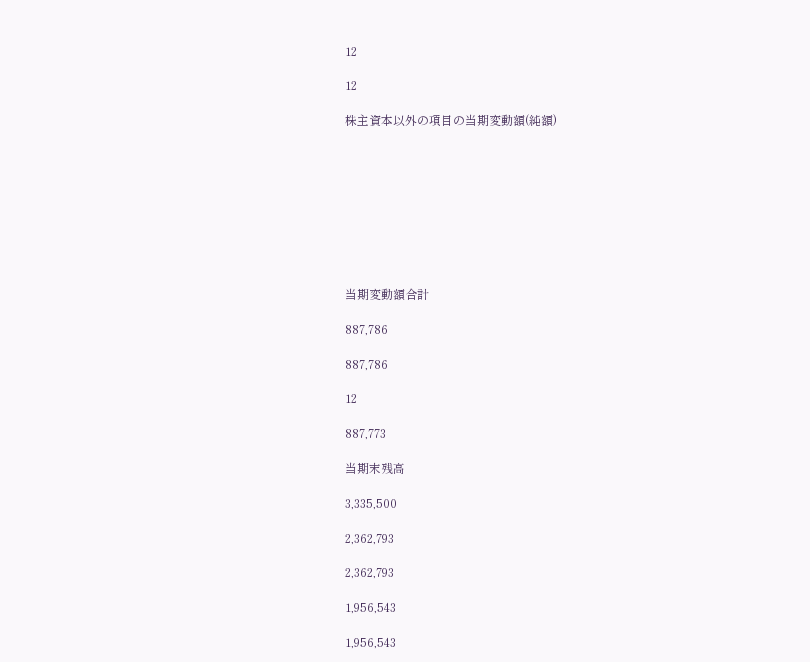12

12

株主資本以外の項目の当期変動額(純額)









当期変動額合計

887,786

887,786

12

887,773

当期末残高

3,335,500

2,362,793

2,362,793

1,956,543

1,956,543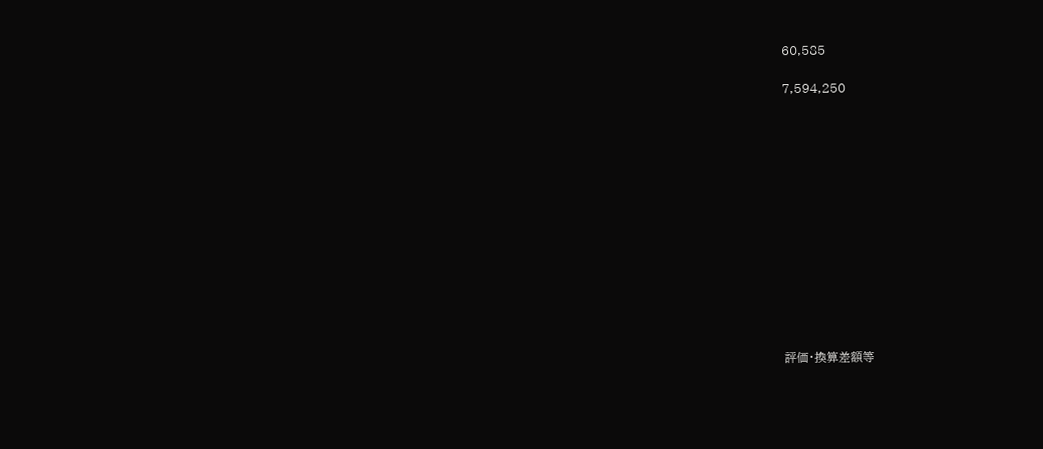60,585

7,594,250













評価・換算差額等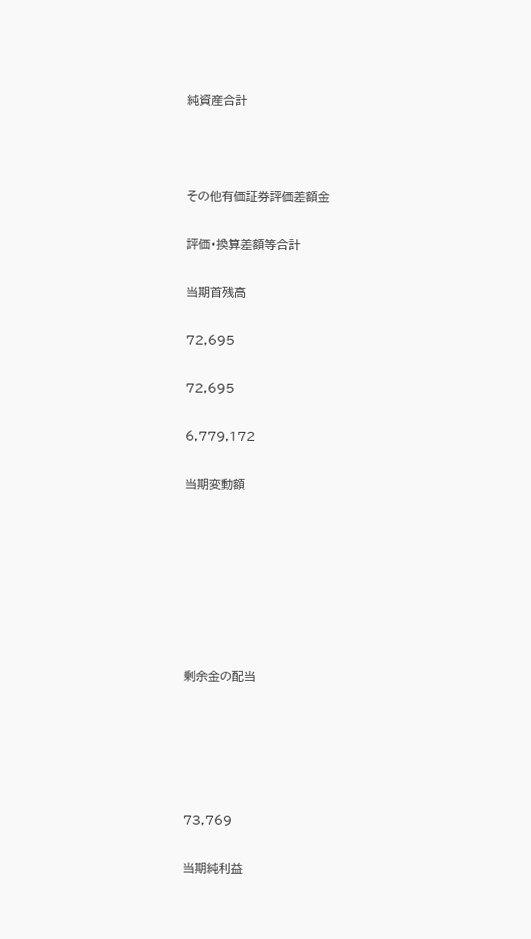純資産合計



その他有価証券評価差額金

評価・換算差額等合計

当期首残高

72,695

72,695

6,779,172

当期変動額







剰余金の配当





73,769

当期純利益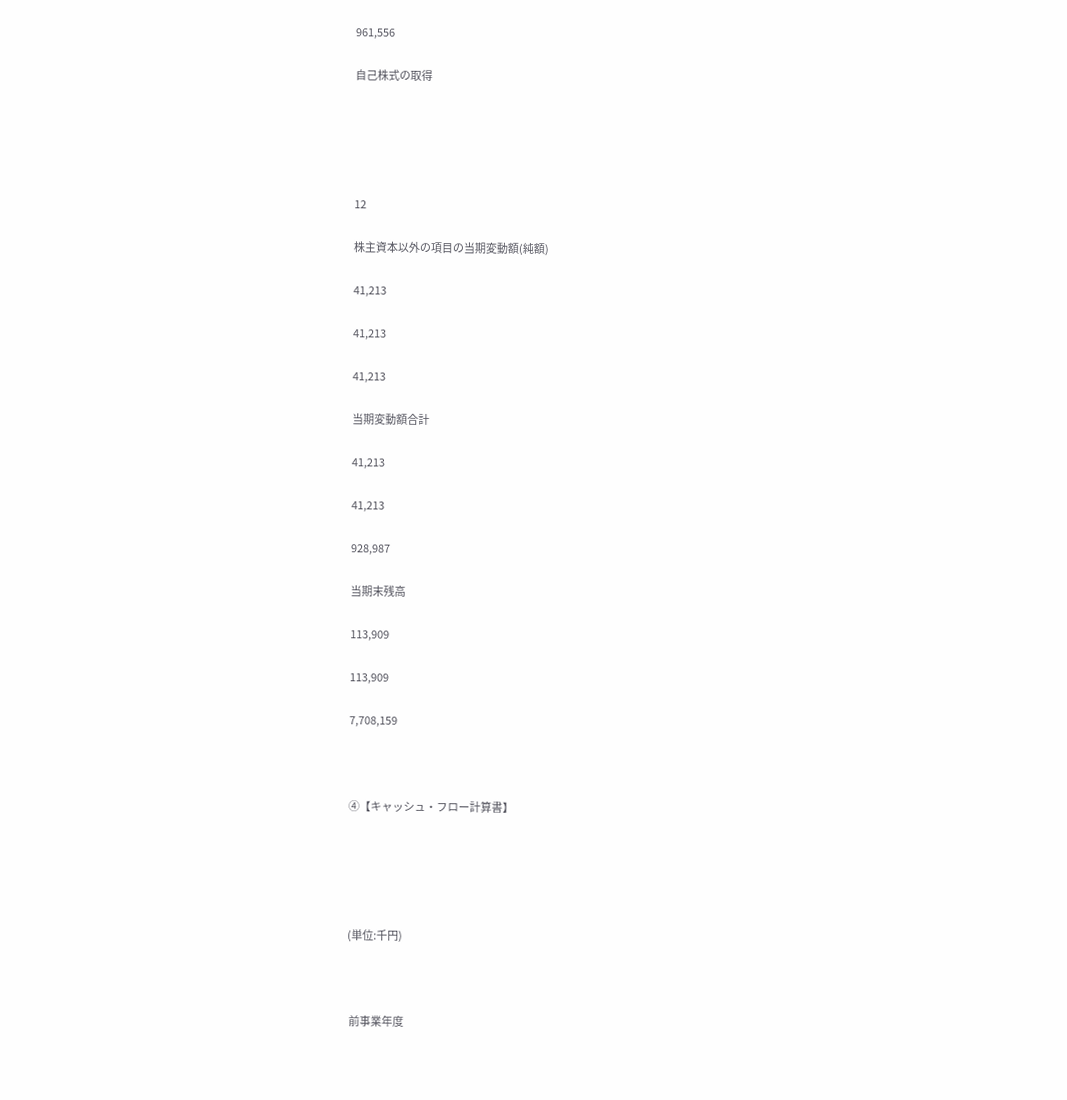961,556

自己株式の取得





12

株主資本以外の項目の当期変動額(純額)

41,213

41,213

41,213

当期変動額合計

41,213

41,213

928,987

当期末残高

113,909

113,909

7,708,159



④【キャッシュ・フロー計算書】





(単位:千円)



 前事業年度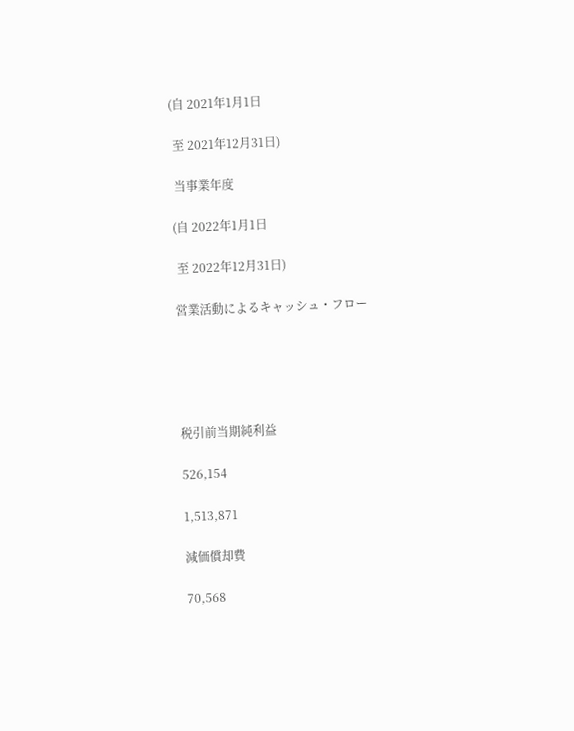(自 2021年1月1日

 至 2021年12月31日)

 当事業年度

(自 2022年1月1日

 至 2022年12月31日)

営業活動によるキャッシュ・フロー





税引前当期純利益

526,154

1,513,871

減価償却費

70,568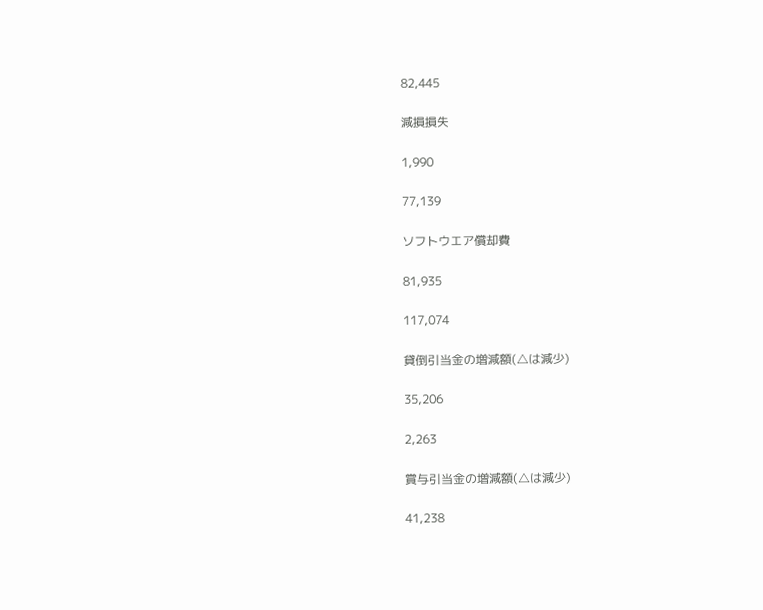82,445

減損損失

1,990

77,139

ソフトウエア償却費

81,935

117,074

貸倒引当金の増減額(△は減少)

35,206

2,263

賞与引当金の増減額(△は減少)

41,238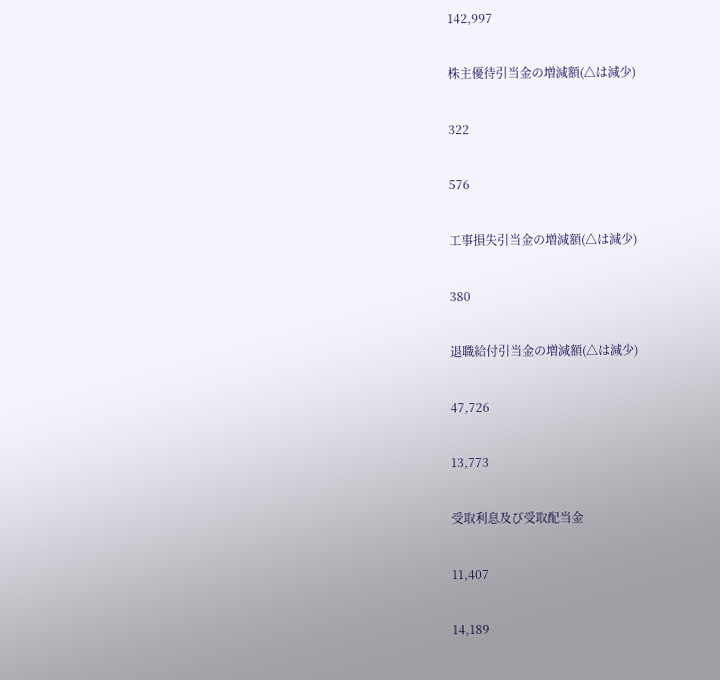142,997

株主優待引当金の増減額(△は減少)

322

576

工事損失引当金の増減額(△は減少)

380

退職給付引当金の増減額(△は減少)

47,726

13,773

受取利息及び受取配当金

11,407

14,189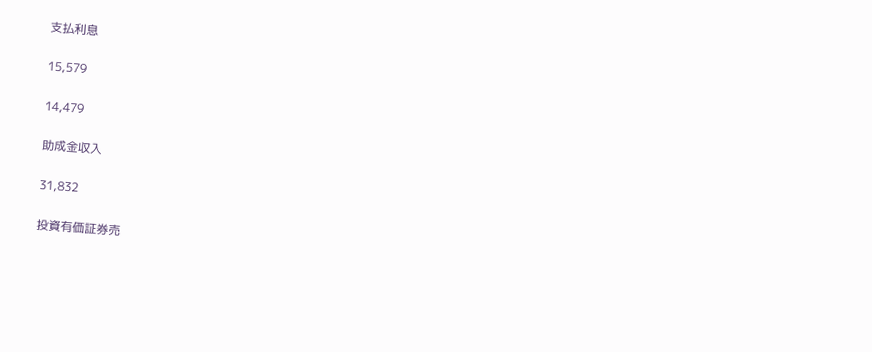支払利息

15,579

14,479

助成金収入

31,832

投資有価証券売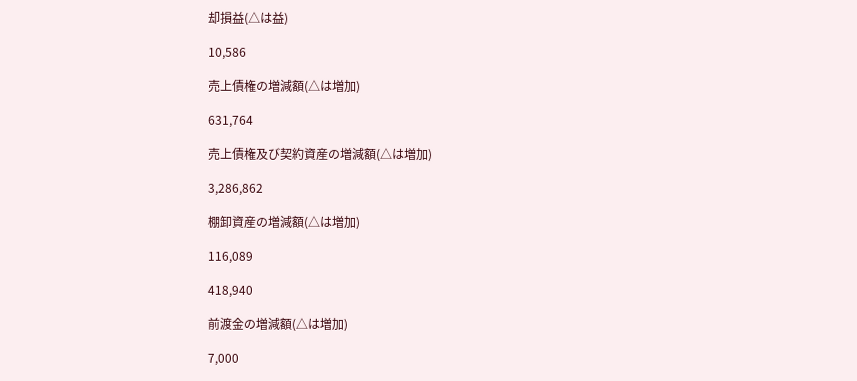却損益(△は益)

10,586

売上債権の増減額(△は増加)

631,764

売上債権及び契約資産の増減額(△は増加)

3,286,862

棚卸資産の増減額(△は増加)

116,089

418,940

前渡金の増減額(△は増加)

7,000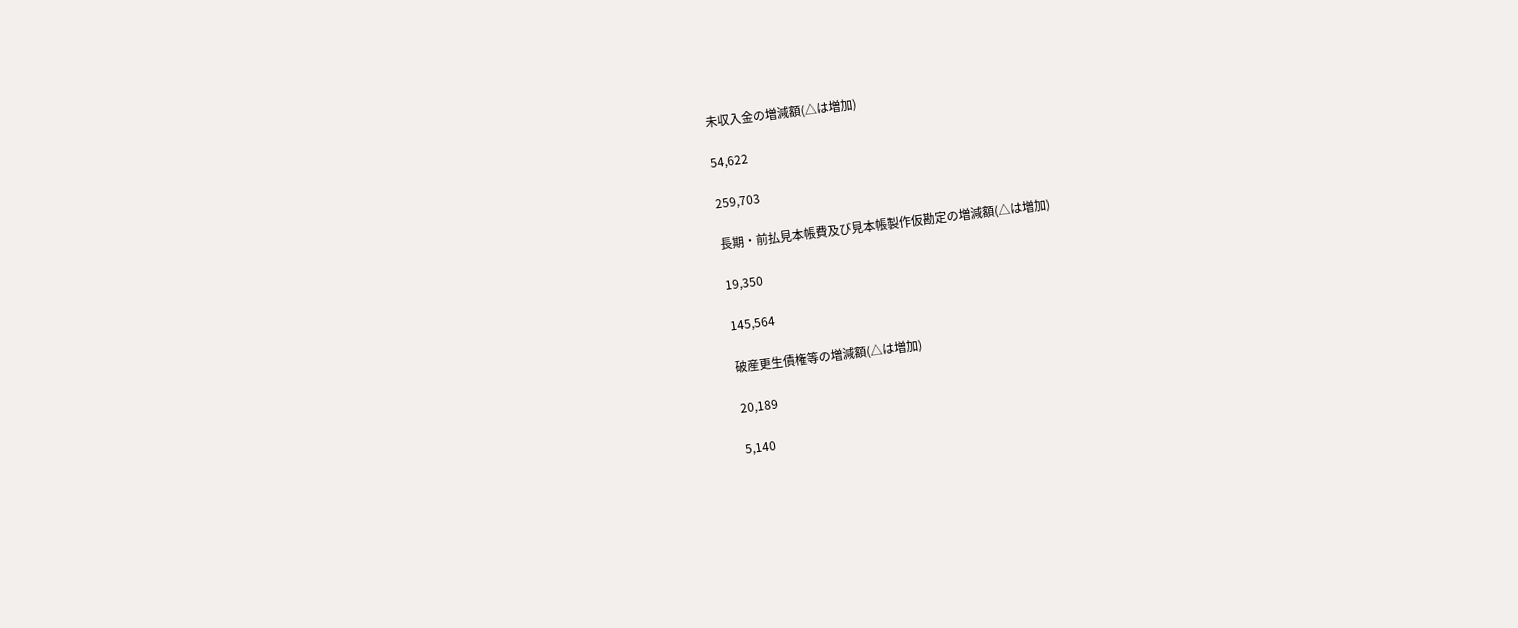未収入金の増減額(△は増加)

54,622

259,703

長期・前払見本帳費及び見本帳製作仮勘定の増減額(△は増加)

19,350

145,564

破産更生債権等の増減額(△は増加)

20,189

5,140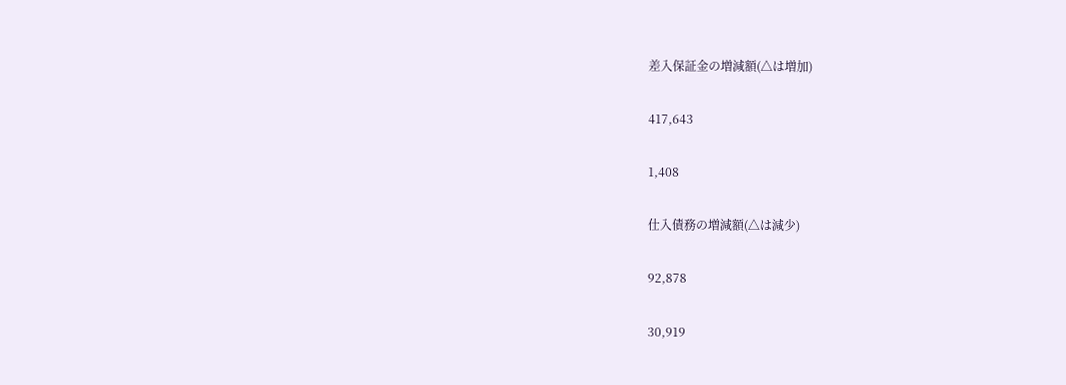差入保証金の増減額(△は増加)

417,643

1,408

仕入債務の増減額(△は減少)

92,878

30,919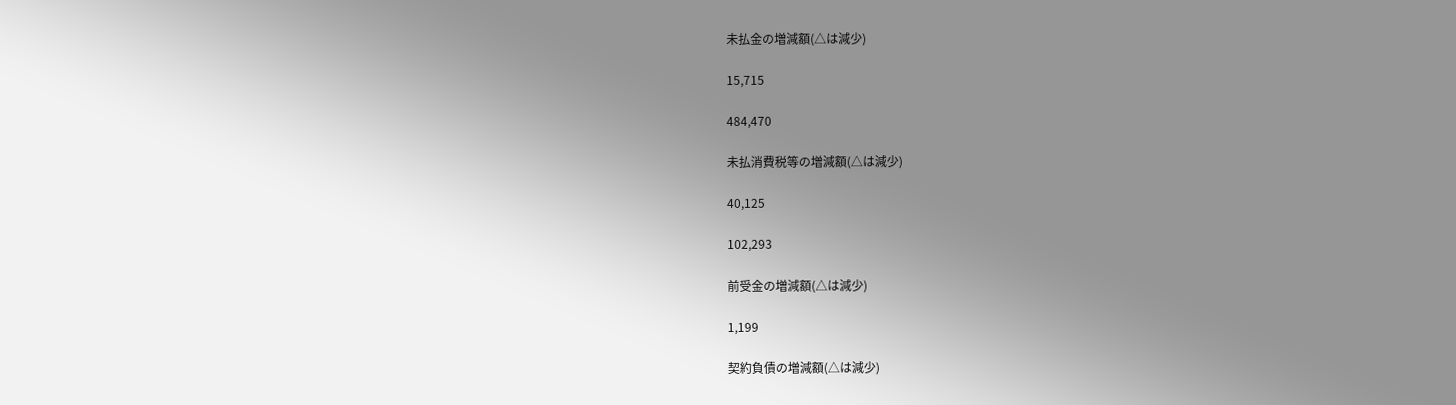未払金の増減額(△は減少)

15,715

484,470

未払消費税等の増減額(△は減少)

40,125

102,293

前受金の増減額(△は減少)

1,199

契約負債の増減額(△は減少)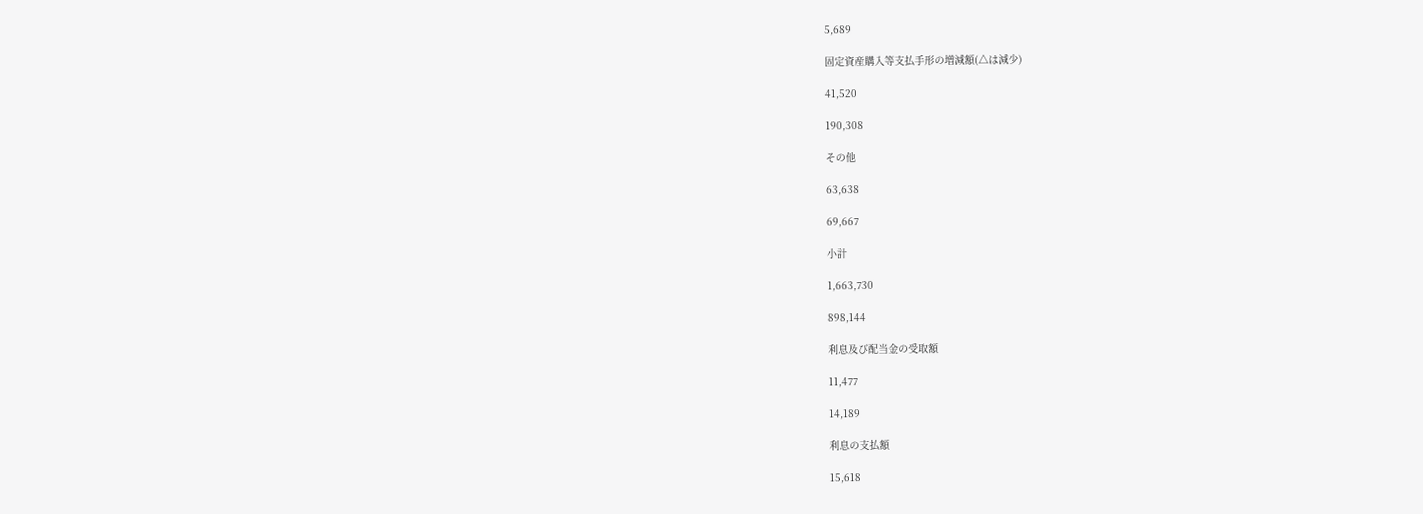5,689

固定資産購入等支払手形の増減額(△は減少)

41,520

190,308

その他

63,638

69,667

小計

1,663,730

898,144

利息及び配当金の受取額

11,477

14,189

利息の支払額

15,618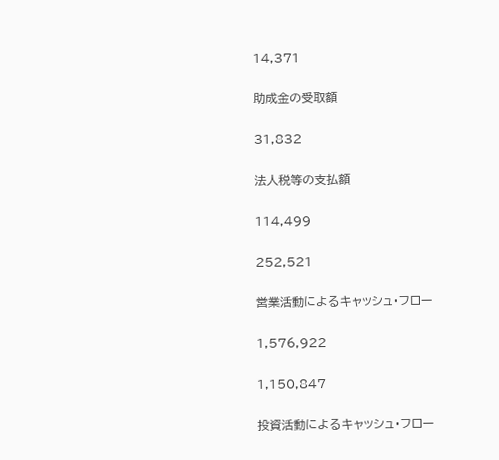14,371

助成金の受取額

31,832

法人税等の支払額

114,499

252,521

営業活動によるキャッシュ・フロー

1,576,922

1,150,847

投資活動によるキャッシュ・フロー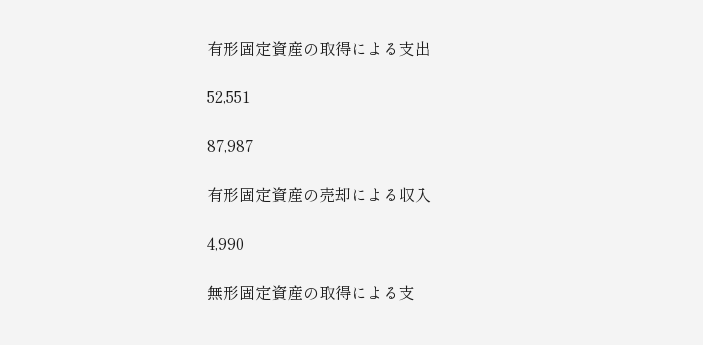有形固定資産の取得による支出

52,551

87,987

有形固定資産の売却による収入

4,990

無形固定資産の取得による支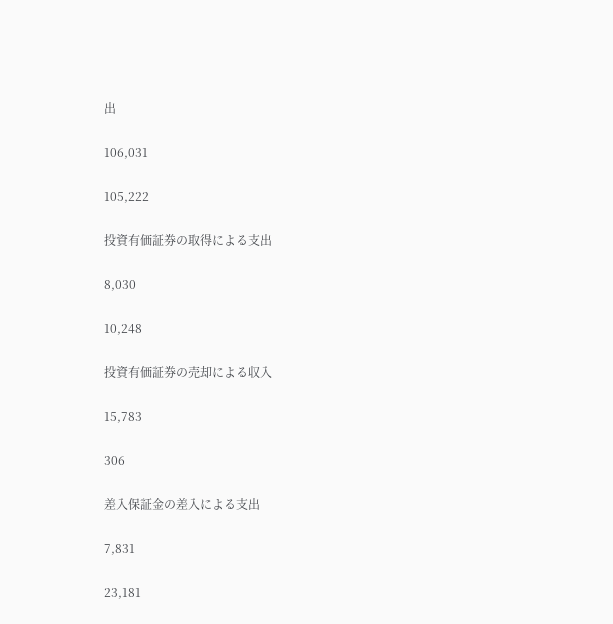出

106,031

105,222

投資有価証券の取得による支出

8,030

10,248

投資有価証券の売却による収入

15,783

306

差入保証金の差入による支出

7,831

23,181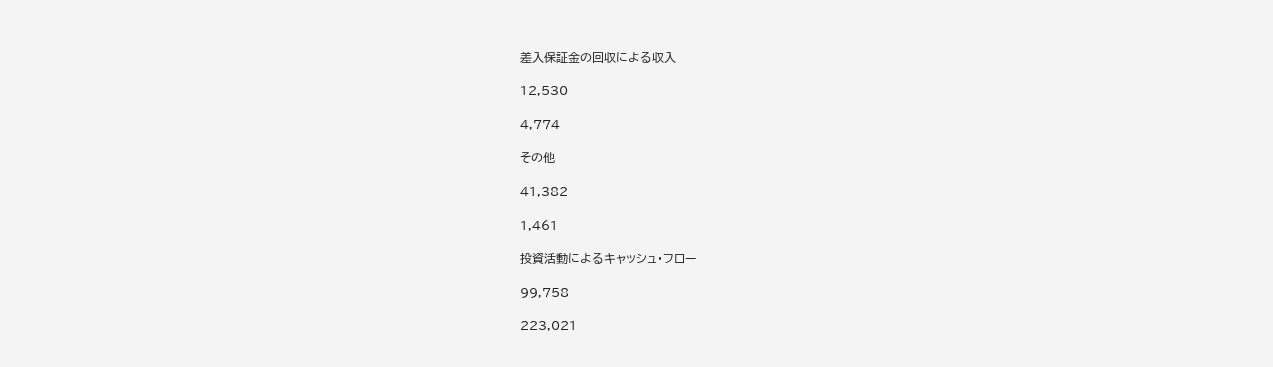差入保証金の回収による収入

12,530

4,774

その他

41,382

1,461

投資活動によるキャッシュ・フロー

99,758

223,021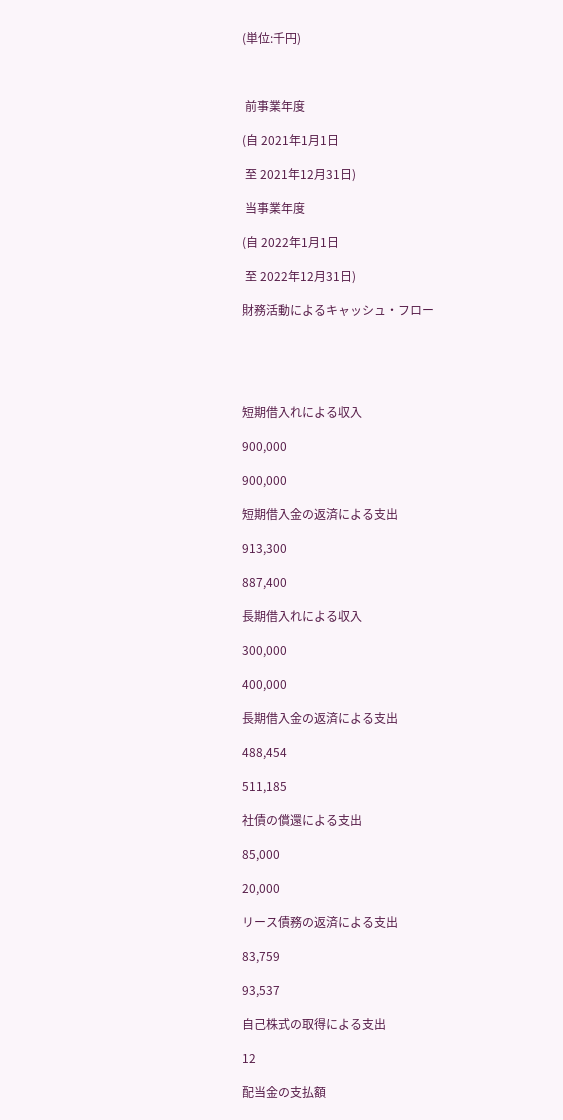(単位:千円)



 前事業年度

(自 2021年1月1日

 至 2021年12月31日)

 当事業年度

(自 2022年1月1日

 至 2022年12月31日)

財務活動によるキャッシュ・フロー





短期借入れによる収入

900,000

900,000

短期借入金の返済による支出

913,300

887,400

長期借入れによる収入

300,000

400,000

長期借入金の返済による支出

488,454

511,185

社債の償還による支出

85,000

20,000

リース債務の返済による支出

83,759

93,537

自己株式の取得による支出

12

配当金の支払額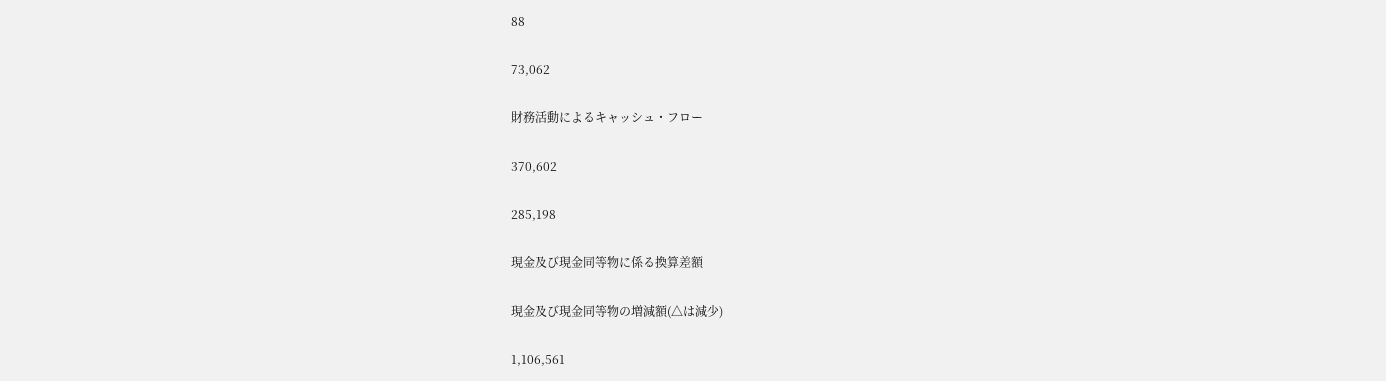88

73,062

財務活動によるキャッシュ・フロー

370,602

285,198

現金及び現金同等物に係る換算差額

現金及び現金同等物の増減額(△は減少)

1,106,561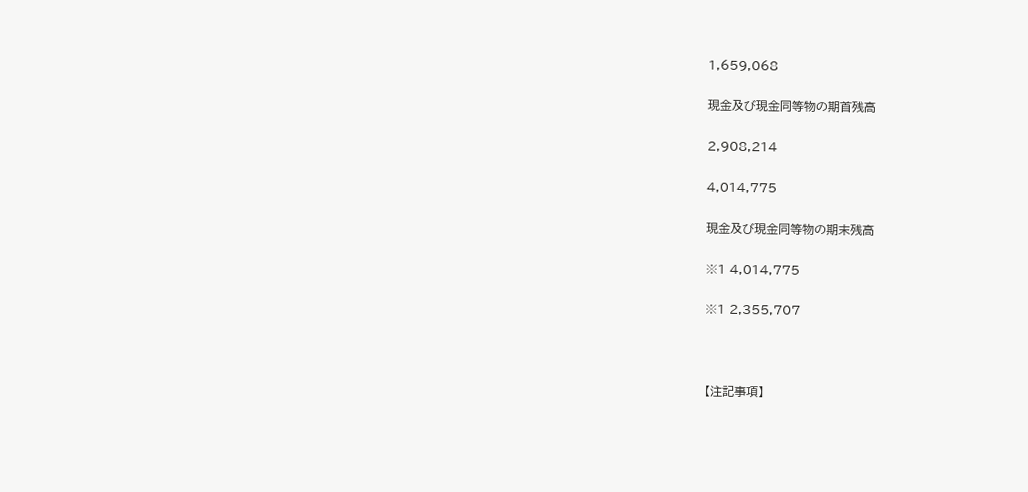1,659,068

現金及び現金同等物の期首残高

2,908,214

4,014,775

現金及び現金同等物の期末残高

※1 4,014,775

※1 2,355,707



【注記事項】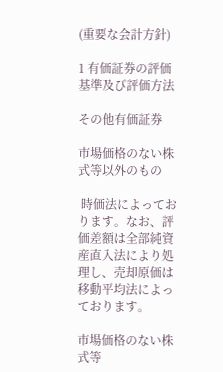(重要な会計方針)

1 有価証券の評価基準及び評価方法

その他有価証券

市場価格のない株式等以外のもの

 時価法によっております。なお、評価差額は全部純資産直入法により処理し、売却原価は移動平均法によっております。

市場価格のない株式等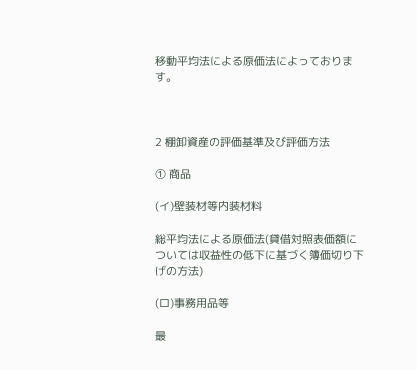移動平均法による原価法によっております。



2 棚卸資産の評価基準及び評価方法

① 商品

(イ)壁装材等内装材料

総平均法による原価法(貸借対照表価額については収益性の低下に基づく簿価切り下げの方法)

(ロ)事務用品等

最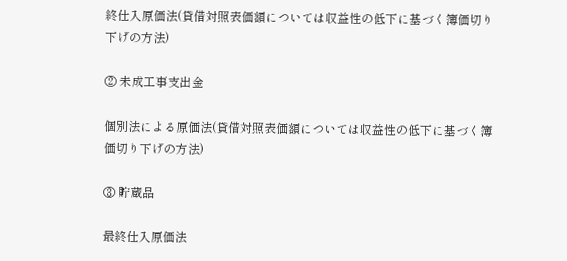終仕入原価法(貸借対照表価額については収益性の低下に基づく簿価切り下げの方法)

② 未成工事支出金

個別法による原価法(貸借対照表価額については収益性の低下に基づく簿価切り下げの方法)

③ 貯蔵品

最終仕入原価法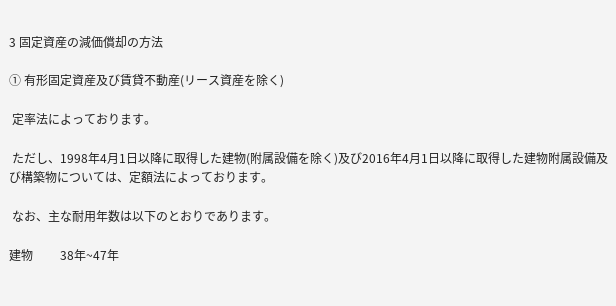3 固定資産の減価償却の方法

① 有形固定資産及び賃貸不動産(リース資産を除く)

 定率法によっております。

 ただし、1998年4月1日以降に取得した建物(附属設備を除く)及び2016年4月1日以降に取得した建物附属設備及び構築物については、定額法によっております。

 なお、主な耐用年数は以下のとおりであります。

建物         38年~47年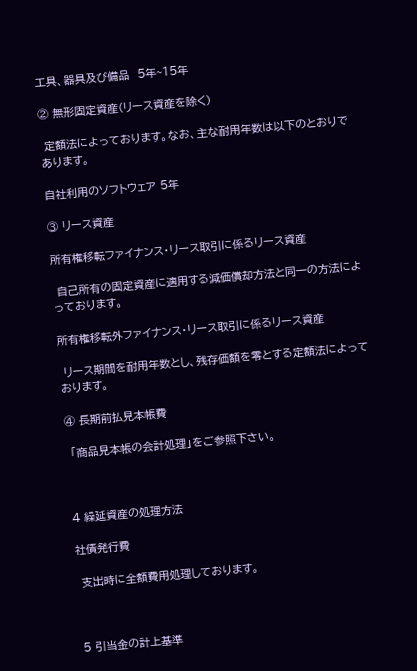工具、器具及び備品  5年~15年

② 無形固定資産(リース資産を除く)

 定額法によっております。なお、主な耐用年数は以下のとおりであります。

自社利用のソフトウェア 5年

③ リース資産

所有権移転ファイナンス・リース取引に係るリース資産

 自己所有の固定資産に適用する減価償却方法と同一の方法によっております。

所有権移転外ファイナンス・リース取引に係るリース資産

 リース期間を耐用年数とし、残存価額を零とする定額法によっております。

④ 長期前払見本帳費

 「商品見本帳の会計処理」をご参照下さい。



4 繰延資産の処理方法

社債発行費

 支出時に全額費用処理しております。



5 引当金の計上基準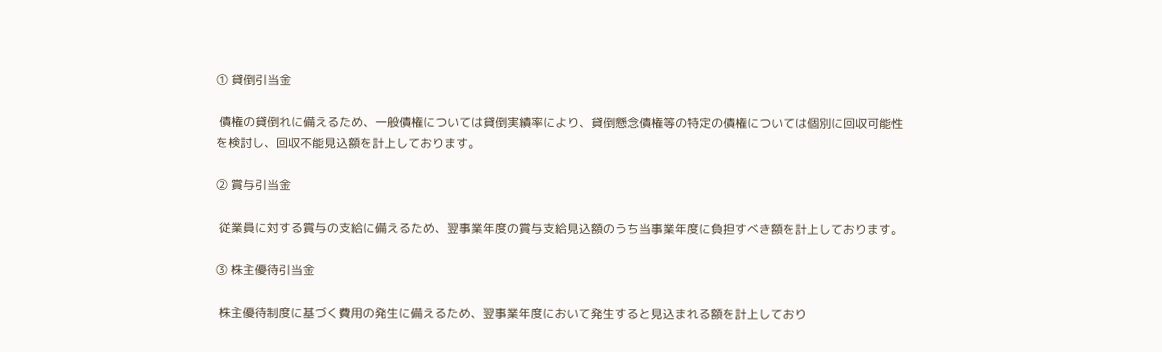① 貸倒引当金

 債権の貸倒れに備えるため、一般債権については貸倒実績率により、貸倒懸念債権等の特定の債権については個別に回収可能性を検討し、回収不能見込額を計上しております。

② 賞与引当金

 従業員に対する賞与の支給に備えるため、翌事業年度の賞与支給見込額のうち当事業年度に負担すべき額を計上しております。

③ 株主優待引当金

 株主優待制度に基づく費用の発生に備えるため、翌事業年度において発生すると見込まれる額を計上しており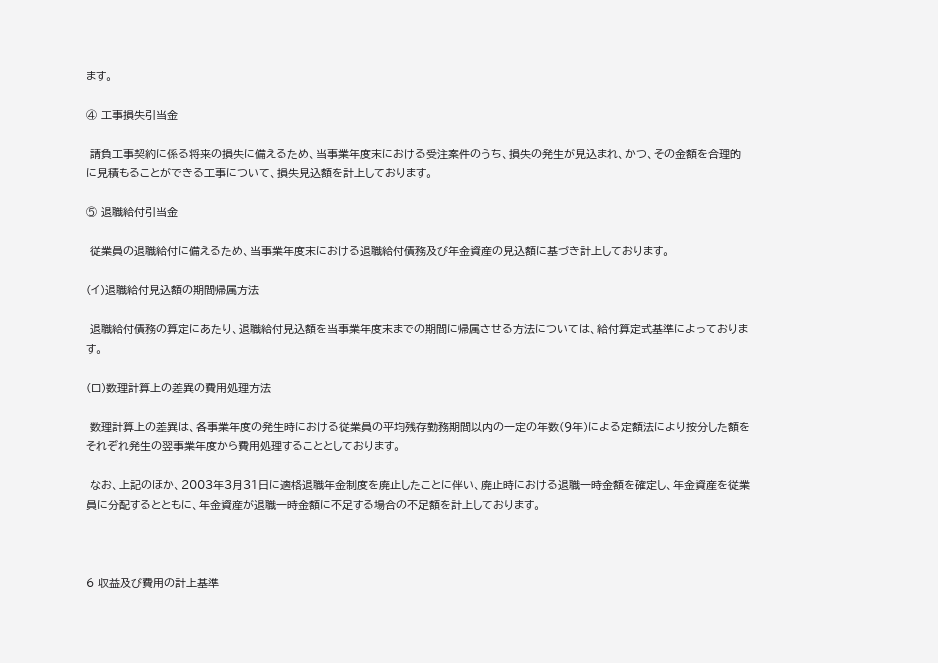ます。

④ 工事損失引当金

 請負工事契約に係る将来の損失に備えるため、当事業年度末における受注案件のうち、損失の発生が見込まれ、かつ、その金額を合理的に見積もることができる工事について、損失見込額を計上しております。

⑤ 退職給付引当金

 従業員の退職給付に備えるため、当事業年度末における退職給付債務及び年金資産の見込額に基づき計上しております。

(イ)退職給付見込額の期間帰属方法

 退職給付債務の算定にあたり、退職給付見込額を当事業年度末までの期間に帰属させる方法については、給付算定式基準によっております。

(ロ)数理計算上の差異の費用処理方法

 数理計算上の差異は、各事業年度の発生時における従業員の平均残存勤務期間以内の一定の年数(9年)による定額法により按分した額をそれぞれ発生の翌事業年度から費用処理することとしております。

 なお、上記のほか、2003年3月31日に適格退職年金制度を廃止したことに伴い、廃止時における退職一時金額を確定し、年金資産を従業員に分配するとともに、年金資産が退職一時金額に不足する場合の不足額を計上しております。



6 収益及び費用の計上基準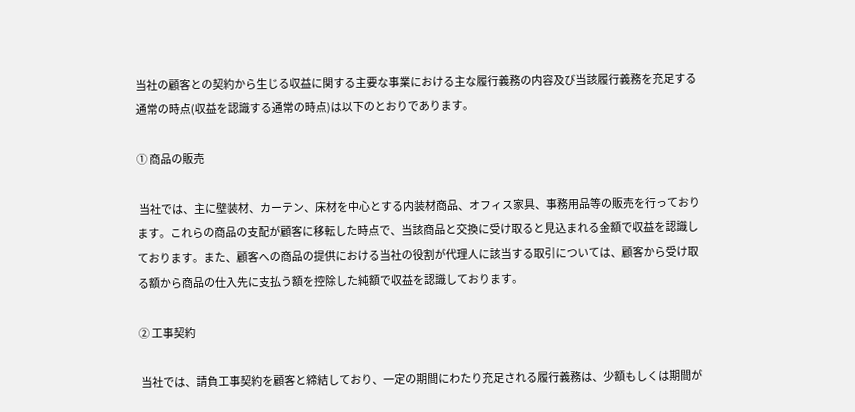当社の顧客との契約から生じる収益に関する主要な事業における主な履行義務の内容及び当該履行義務を充足する通常の時点(収益を認識する通常の時点)は以下のとおりであります。

① 商品の販売

 当社では、主に壁装材、カーテン、床材を中心とする内装材商品、オフィス家具、事務用品等の販売を行っております。これらの商品の支配が顧客に移転した時点で、当該商品と交換に受け取ると見込まれる金額で収益を認識しております。また、顧客への商品の提供における当社の役割が代理人に該当する取引については、顧客から受け取る額から商品の仕入先に支払う額を控除した純額で収益を認識しております。

② 工事契約

 当社では、請負工事契約を顧客と締結しており、一定の期間にわたり充足される履行義務は、少額もしくは期間が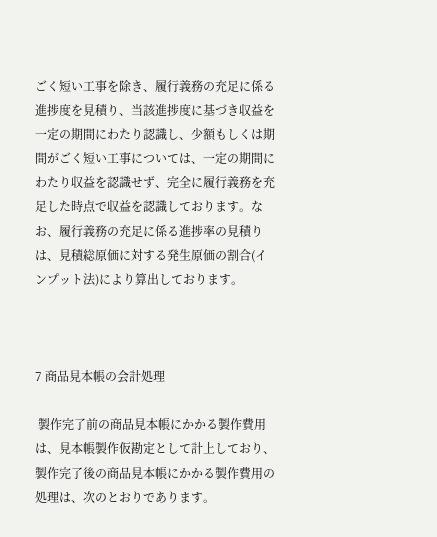ごく短い工事を除き、履行義務の充足に係る進捗度を見積り、当該進捗度に基づき収益を一定の期間にわたり認識し、少額もしくは期間がごく短い工事については、一定の期間にわたり収益を認識せず、完全に履行義務を充足した時点で収益を認識しております。なお、履行義務の充足に係る進捗率の見積りは、見積総原価に対する発生原価の割合(インプット法)により算出しております。



7 商品見本帳の会計処理

 製作完了前の商品見本帳にかかる製作費用は、見本帳製作仮勘定として計上しており、製作完了後の商品見本帳にかかる製作費用の処理は、次のとおりであります。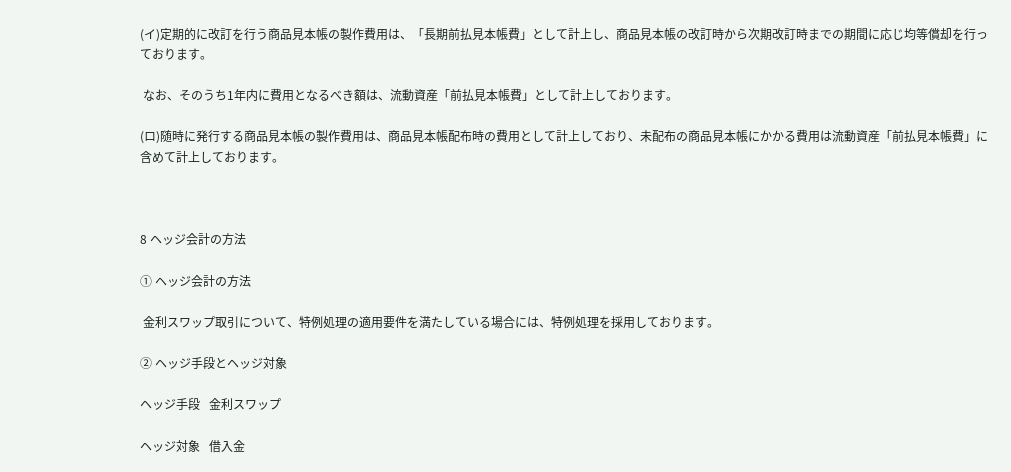(イ)定期的に改訂を行う商品見本帳の製作費用は、「長期前払見本帳費」として計上し、商品見本帳の改訂時から次期改訂時までの期間に応じ均等償却を行っております。

 なお、そのうち1年内に費用となるべき額は、流動資産「前払見本帳費」として計上しております。

(ロ)随時に発行する商品見本帳の製作費用は、商品見本帳配布時の費用として計上しており、未配布の商品見本帳にかかる費用は流動資産「前払見本帳費」に含めて計上しております。



8 ヘッジ会計の方法

① ヘッジ会計の方法

 金利スワップ取引について、特例処理の適用要件を満たしている場合には、特例処理を採用しております。

② ヘッジ手段とヘッジ対象

ヘッジ手段   金利スワップ

ヘッジ対象   借入金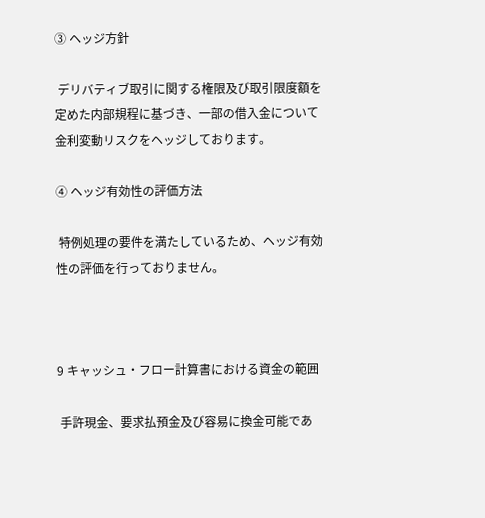③ ヘッジ方針

 デリバティブ取引に関する権限及び取引限度額を定めた内部規程に基づき、一部の借入金について金利変動リスクをヘッジしております。

④ ヘッジ有効性の評価方法

 特例処理の要件を満たしているため、ヘッジ有効性の評価を行っておりません。



9 キャッシュ・フロー計算書における資金の範囲

 手許現金、要求払預金及び容易に換金可能であ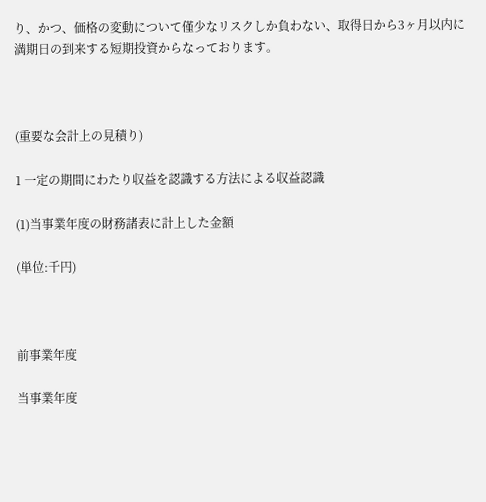り、かつ、価格の変動について僅少なリスクしか負わない、取得日から3ヶ月以内に満期日の到来する短期投資からなっております。



(重要な会計上の見積り)

1 一定の期間にわたり収益を認識する方法による収益認識

(1)当事業年度の財務諸表に計上した金額

(単位:千円)



前事業年度

当事業年度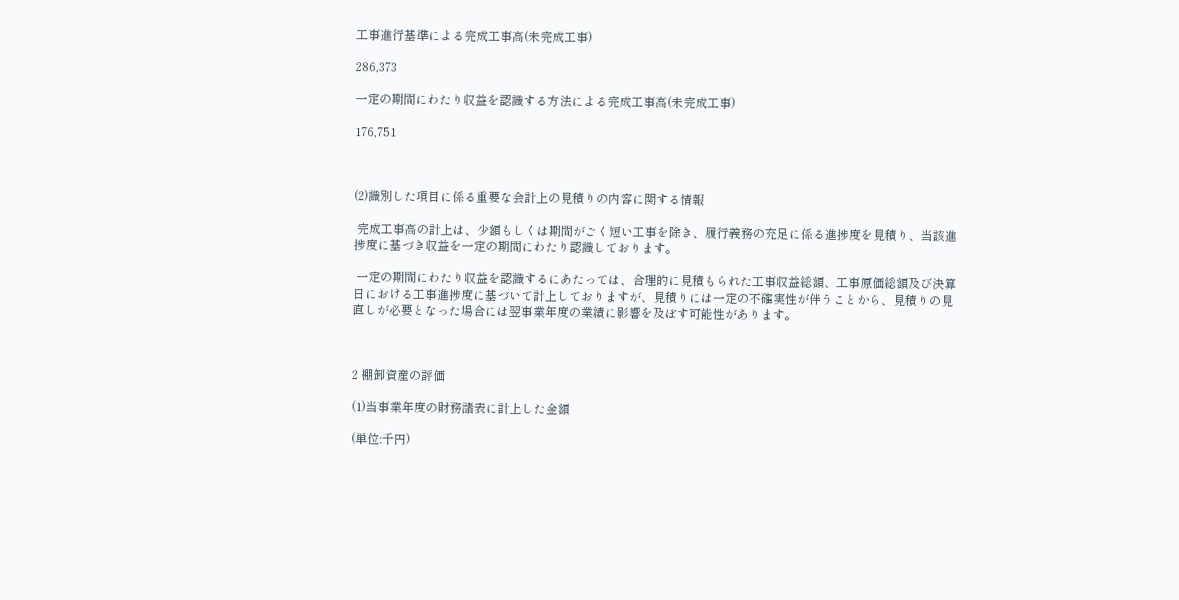工事進行基準による完成工事高(未完成工事)

286,373

一定の期間にわたり収益を認識する方法による完成工事高(未完成工事)

176,751



(2)識別した項目に係る重要な会計上の見積りの内容に関する情報

 完成工事高の計上は、少額もしくは期間がごく短い工事を除き、履行義務の充足に係る進捗度を見積り、当該進捗度に基づき収益を一定の期間にわたり認識しております。

 一定の期間にわたり収益を認識するにあたっては、合理的に見積もられた工事収益総額、工事原価総額及び決算日における工事進捗度に基づいて計上しておりますが、見積りには一定の不確実性が伴うことから、見積りの見直しが必要となった場合には翌事業年度の業績に影響を及ぼす可能性があります。



2 棚卸資産の評価

(1)当事業年度の財務諸表に計上した金額

(単位:千円)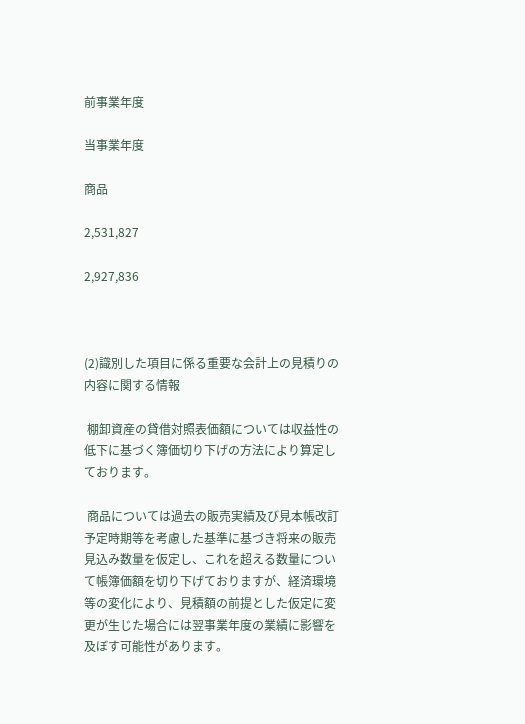前事業年度

当事業年度

商品

2,531,827

2,927,836



(2)識別した項目に係る重要な会計上の見積りの内容に関する情報

 棚卸資産の貸借対照表価額については収益性の低下に基づく簿価切り下げの方法により算定しております。

 商品については過去の販売実績及び見本帳改訂予定時期等を考慮した基準に基づき将来の販売見込み数量を仮定し、これを超える数量について帳簿価額を切り下げておりますが、経済環境等の変化により、見積額の前提とした仮定に変更が生じた場合には翌事業年度の業績に影響を及ぼす可能性があります。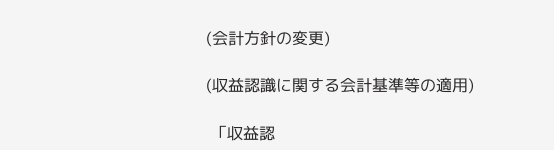(会計方針の変更)

(収益認識に関する会計基準等の適用)

 「収益認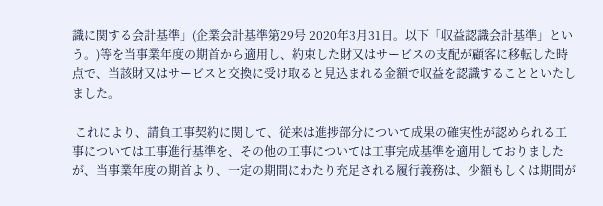識に関する会計基準」(企業会計基準第29号 2020年3月31日。以下「収益認識会計基準」という。)等を当事業年度の期首から適用し、約束した財又はサービスの支配が顧客に移転した時点で、当該財又はサービスと交換に受け取ると見込まれる金額で収益を認識することといたしました。

 これにより、請負工事契約に関して、従来は進捗部分について成果の確実性が認められる工事については工事進行基準を、その他の工事については工事完成基準を適用しておりましたが、当事業年度の期首より、一定の期間にわたり充足される履行義務は、少額もしくは期間が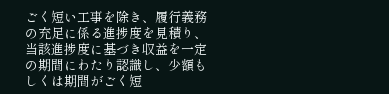ごく短い工事を除き、履行義務の充足に係る進捗度を見積り、当該進捗度に基づき収益を一定の期間にわたり認識し、少額もしくは期間がごく短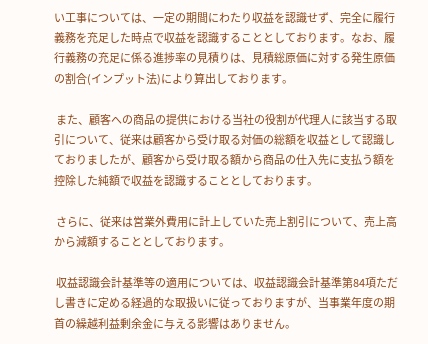い工事については、一定の期間にわたり収益を認識せず、完全に履行義務を充足した時点で収益を認識することとしております。なお、履行義務の充足に係る進捗率の見積りは、見積総原価に対する発生原価の割合(インプット法)により算出しております。

 また、顧客への商品の提供における当社の役割が代理人に該当する取引について、従来は顧客から受け取る対価の総額を収益として認識しておりましたが、顧客から受け取る額から商品の仕入先に支払う額を控除した純額で収益を認識することとしております。

 さらに、従来は営業外費用に計上していた売上割引について、売上高から減額することとしております。

 収益認識会計基準等の適用については、収益認識会計基準第84項ただし書きに定める経過的な取扱いに従っておりますが、当事業年度の期首の繰越利益剰余金に与える影響はありません。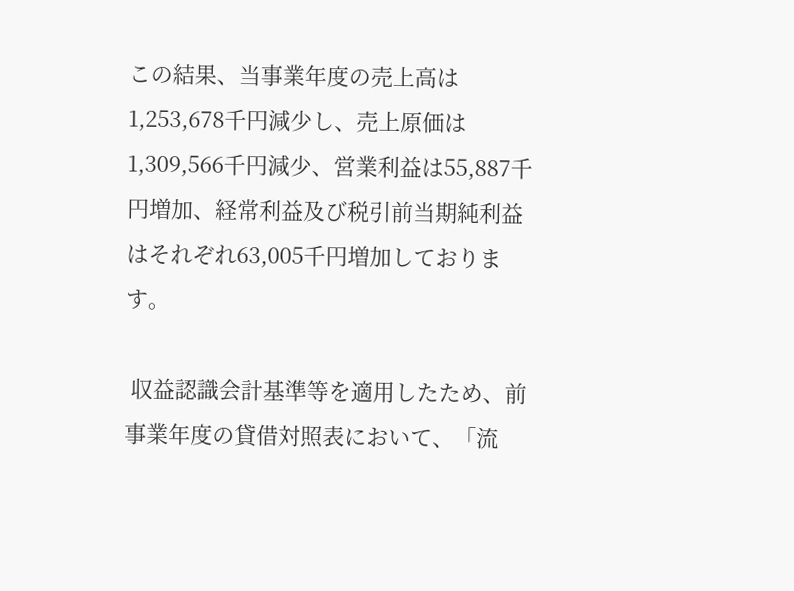この結果、当事業年度の売上高は1,253,678千円減少し、売上原価は1,309,566千円減少、営業利益は55,887千円増加、経常利益及び税引前当期純利益はそれぞれ63,005千円増加しております。

 収益認識会計基準等を適用したため、前事業年度の貸借対照表において、「流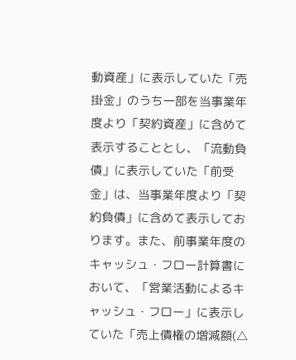動資産」に表示していた「売掛金」のうち一部を当事業年度より「契約資産」に含めて表示することとし、「流動負債」に表示していた「前受金」は、当事業年度より「契約負債」に含めて表示しております。また、前事業年度のキャッシュ・フロー計算書において、「営業活動によるキャッシュ・フロー」に表示していた「売上債権の増減額(△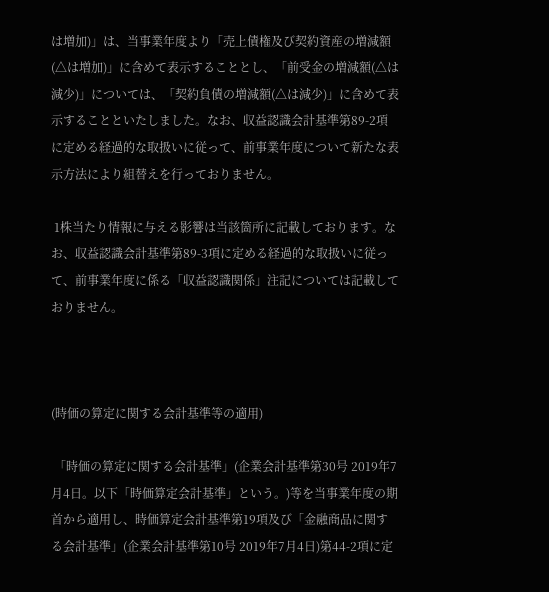は増加)」は、当事業年度より「売上債権及び契約資産の増減額(△は増加)」に含めて表示することとし、「前受金の増減額(△は減少)」については、「契約負債の増減額(△は減少)」に含めて表示することといたしました。なお、収益認識会計基準第89-2項に定める経過的な取扱いに従って、前事業年度について新たな表示方法により組替えを行っておりません。

 1株当たり情報に与える影響は当該箇所に記載しております。なお、収益認識会計基準第89-3項に定める経過的な取扱いに従って、前事業年度に係る「収益認識関係」注記については記載しておりません。



(時価の算定に関する会計基準等の適用)

 「時価の算定に関する会計基準」(企業会計基準第30号 2019年7月4日。以下「時価算定会計基準」という。)等を当事業年度の期首から適用し、時価算定会計基準第19項及び「金融商品に関する会計基準」(企業会計基準第10号 2019年7月4日)第44-2項に定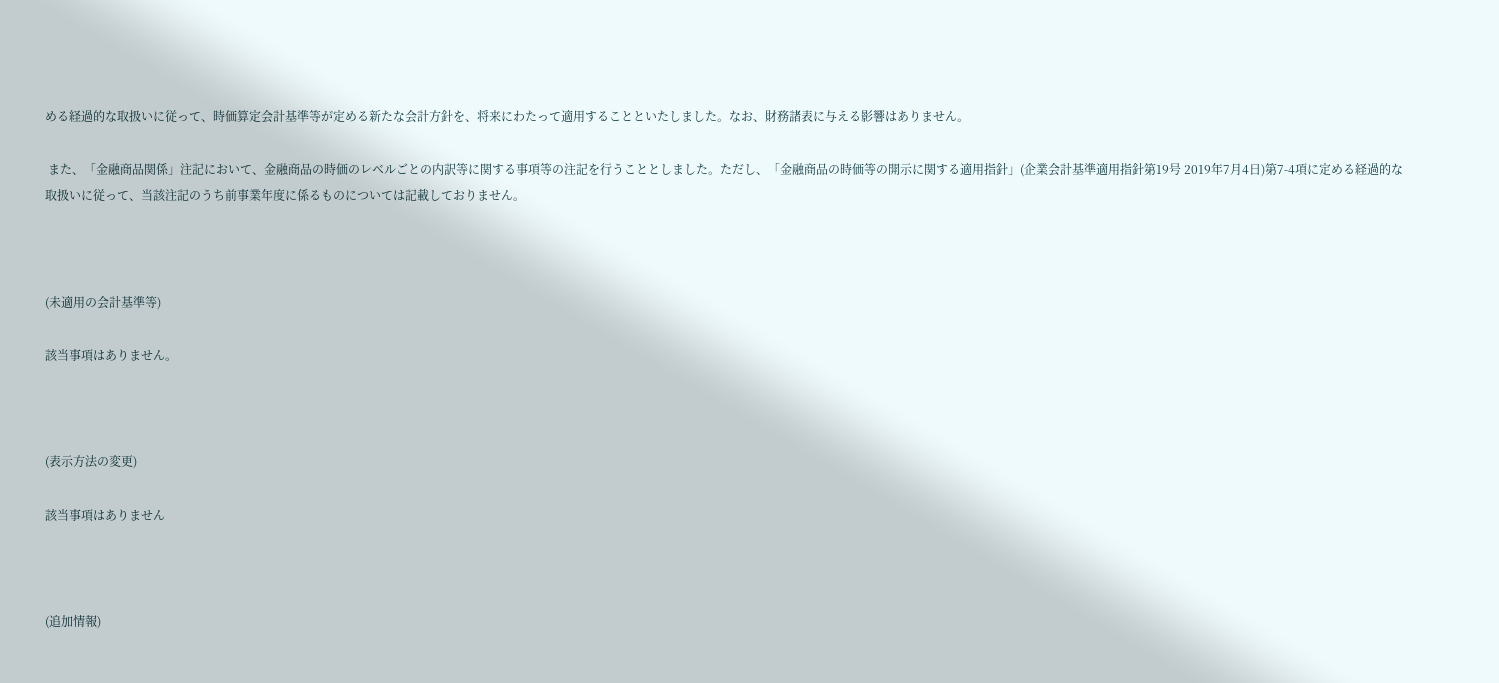める経過的な取扱いに従って、時価算定会計基準等が定める新たな会計方針を、将来にわたって適用することといたしました。なお、財務諸表に与える影響はありません。

 また、「金融商品関係」注記において、金融商品の時価のレベルごとの内訳等に関する事項等の注記を行うこととしました。ただし、「金融商品の時価等の開示に関する適用指針」(企業会計基準適用指針第19号 2019年7月4日)第7-4項に定める経過的な取扱いに従って、当該注記のうち前事業年度に係るものについては記載しておりません。



(未適用の会計基準等)

該当事項はありません。



(表示方法の変更)

該当事項はありません



(追加情報)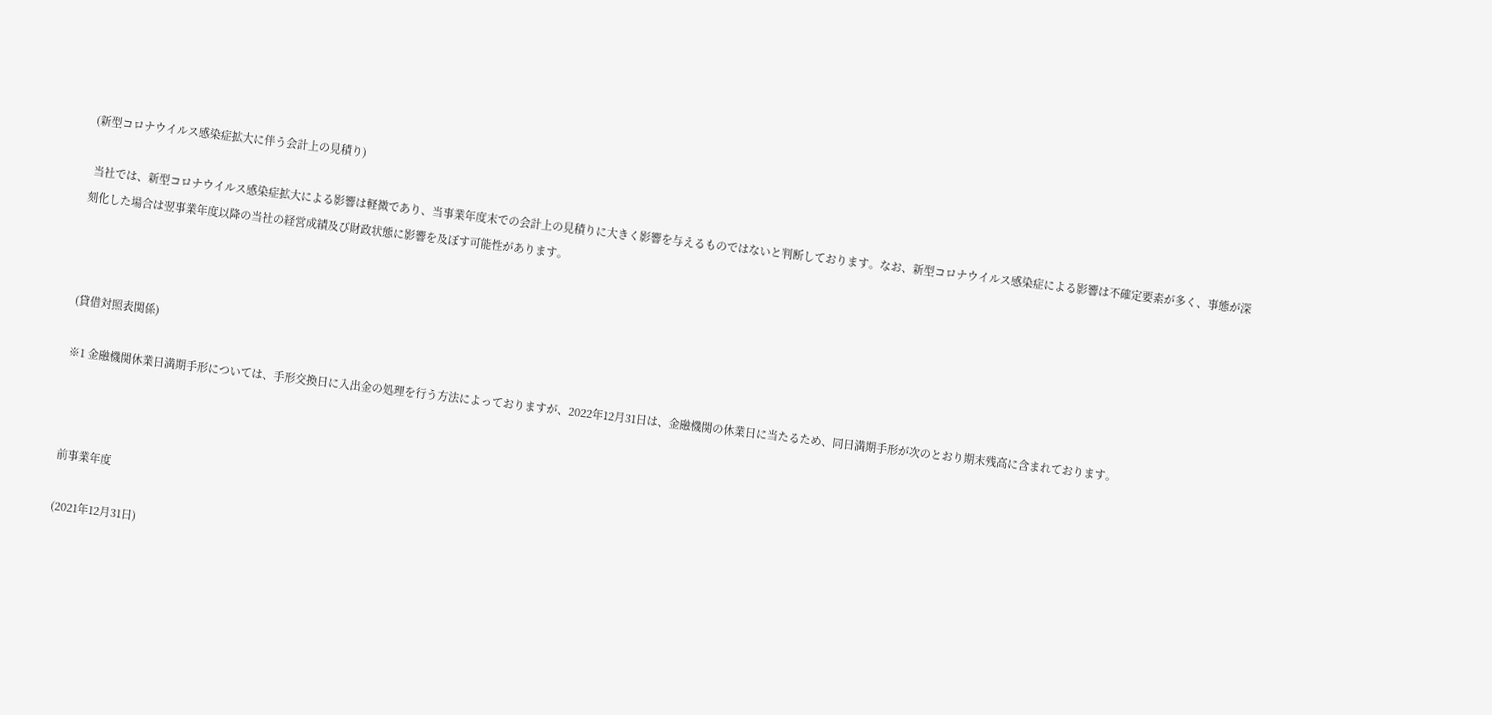(新型コロナウイルス感染症拡大に伴う会計上の見積り)

 当社では、新型コロナウイルス感染症拡大による影響は軽微であり、当事業年度末での会計上の見積りに大きく影響を与えるものではないと判断しております。なお、新型コロナウイルス感染症による影響は不確定要素が多く、事態が深刻化した場合は翌事業年度以降の当社の経営成績及び財政状態に影響を及ぼす可能性があります。



(貸借対照表関係)

※1 金融機関休業日満期手形については、手形交換日に入出金の処理を行う方法によっておりますが、2022年12月31日は、金融機関の休業日に当たるため、同日満期手形が次のとおり期末残高に含まれております。



前事業年度

(2021年12月31日)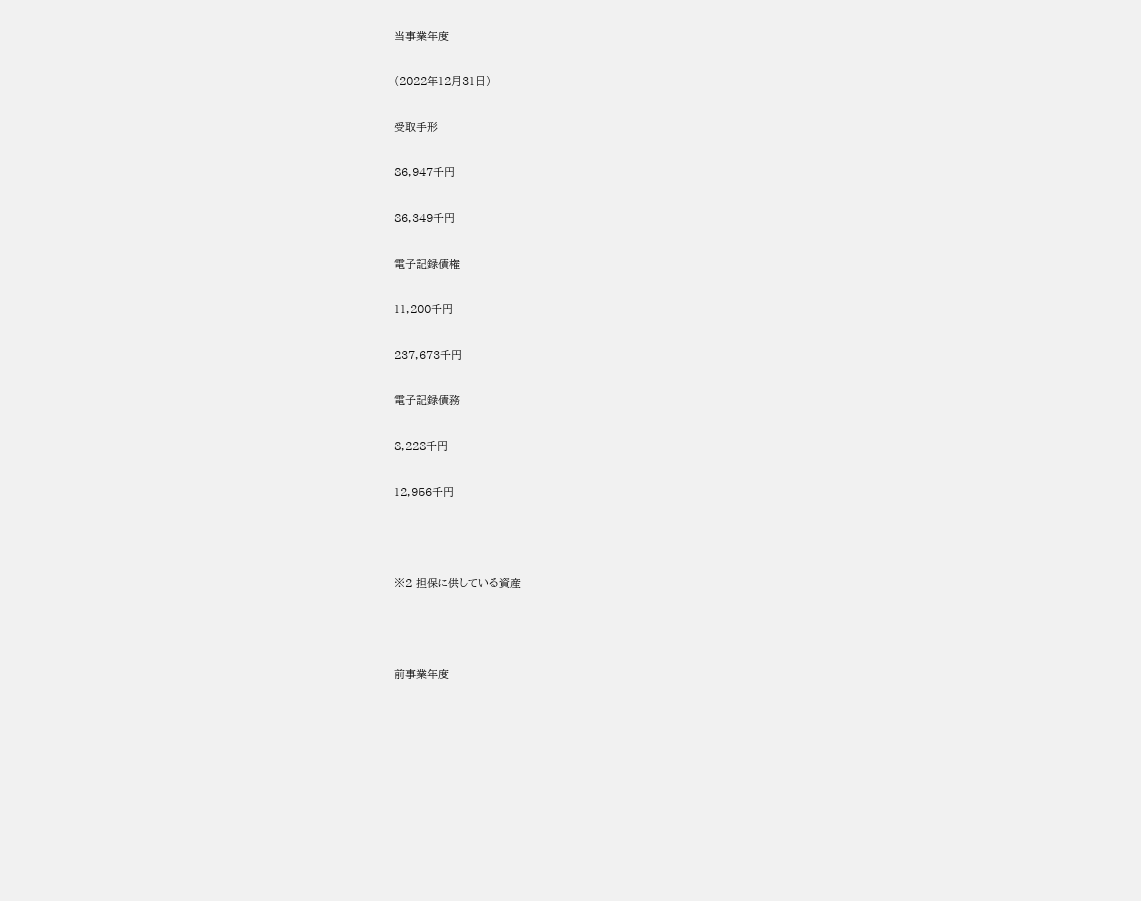当事業年度

(2022年12月31日)

受取手形

86,947千円

86,349千円

電子記録債権

11,200千円

237,673千円

電子記録債務

8,228千円

12,956千円



※2 担保に供している資産



前事業年度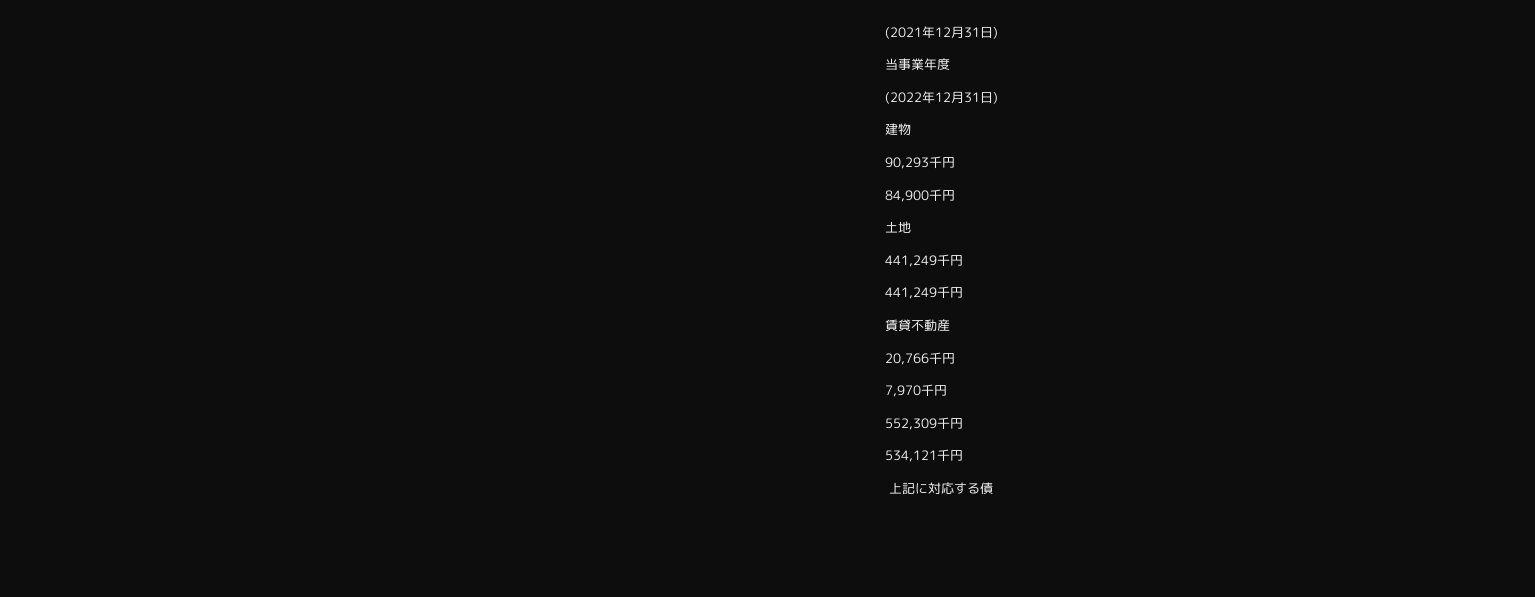(2021年12月31日)

当事業年度

(2022年12月31日)

建物

90,293千円

84,900千円

土地

441,249千円

441,249千円

賃貸不動産

20,766千円

7,970千円

552,309千円

534,121千円

 上記に対応する債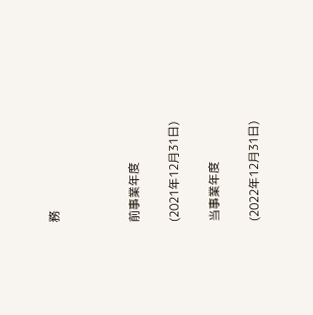務



前事業年度

(2021年12月31日)

当事業年度

(2022年12月31日)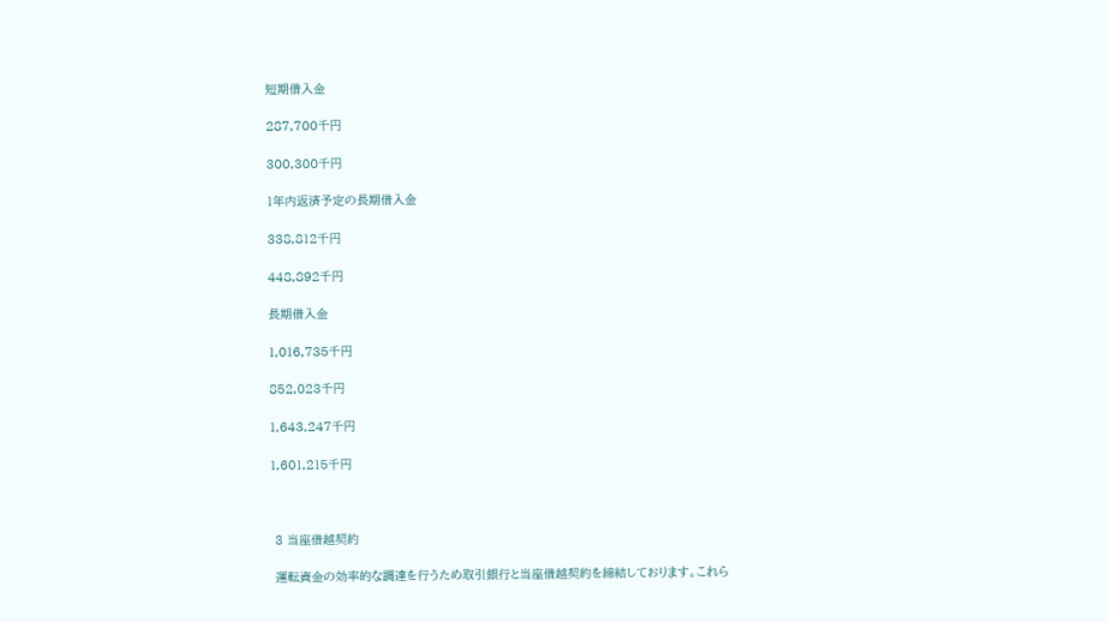短期借入金

287,700千円

300,300千円

1年内返済予定の長期借入金

338,812千円

448,892千円

長期借入金

1,016,735千円

852,023千円

1,643,247千円

1,601,215千円



 3 当座借越契約

 運転資金の効率的な調達を行うため取引銀行と当座借越契約を締結しております。これら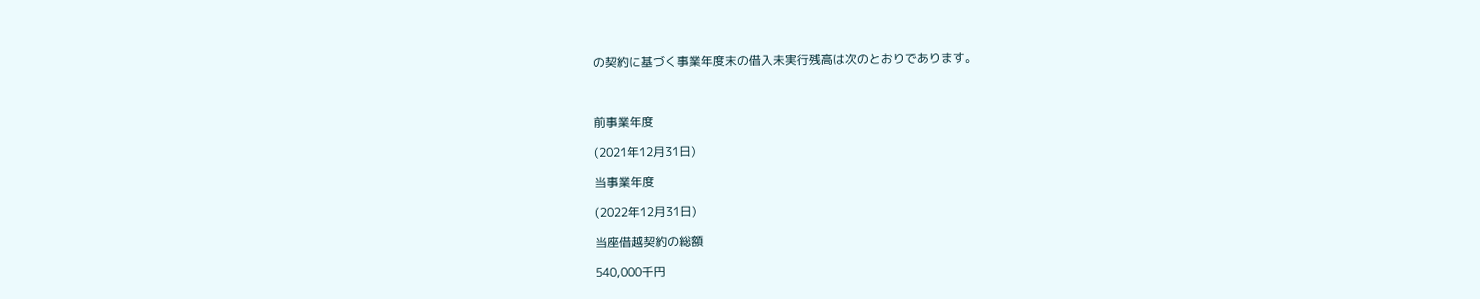の契約に基づく事業年度末の借入未実行残高は次のとおりであります。



前事業年度

(2021年12月31日)

当事業年度

(2022年12月31日)

当座借越契約の総額

540,000千円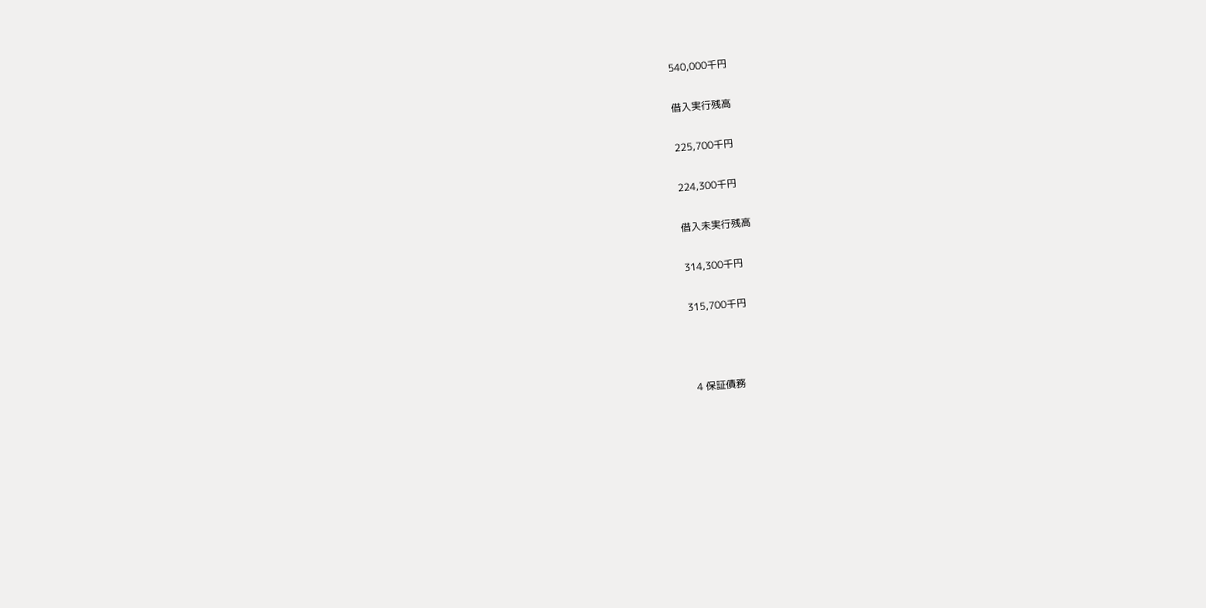540,000千円

借入実行残高

225,700千円

224,300千円

借入未実行残高

314,300千円

315,700千円



 4 保証債務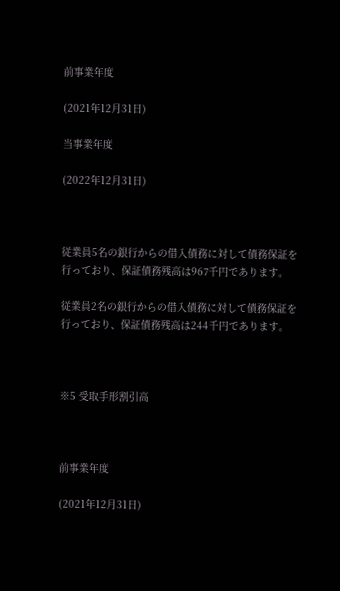前事業年度

(2021年12月31日)

当事業年度

(2022年12月31日)



従業員5名の銀行からの借入債務に対して債務保証を行っており、保証債務残高は967千円であります。

従業員2名の銀行からの借入債務に対して債務保証を行っており、保証債務残高は244千円であります。



※5 受取手形割引高



前事業年度

(2021年12月31日)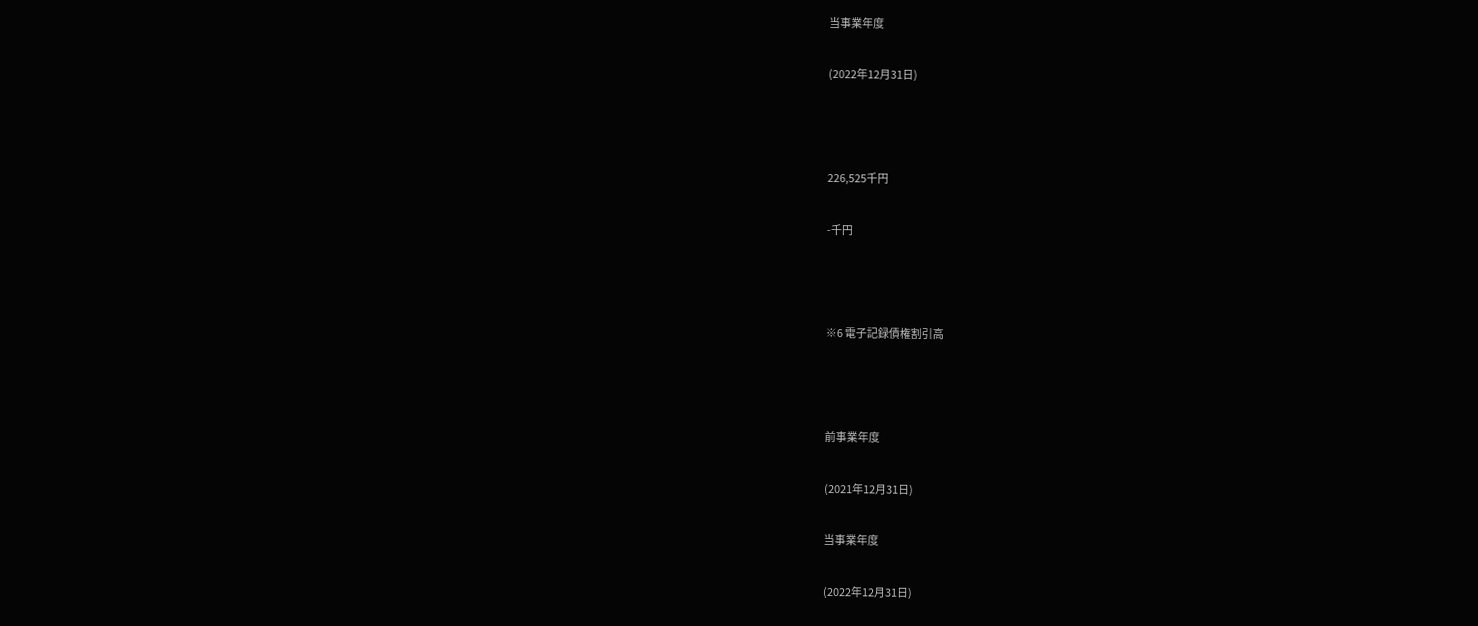当事業年度

(2022年12月31日)



226,525千円

-千円



※6 電子記録債権割引高



前事業年度

(2021年12月31日)

当事業年度

(2022年12月31日)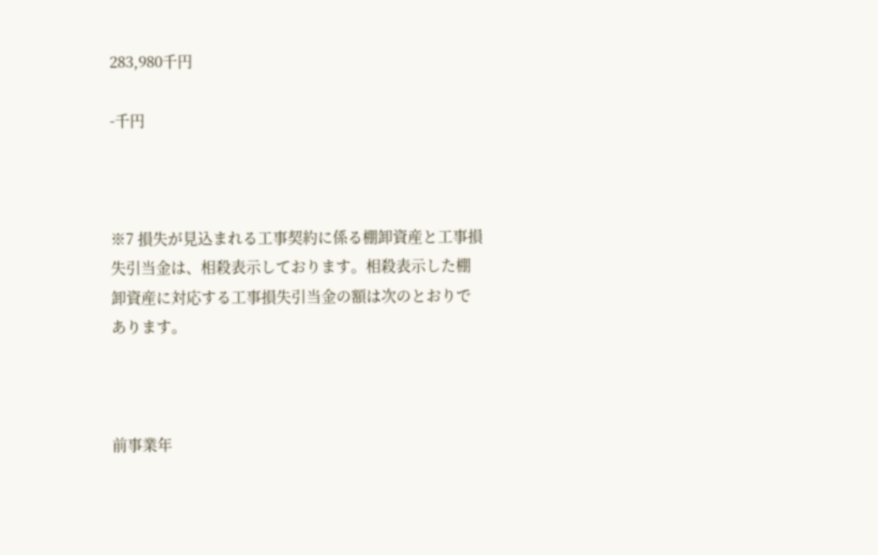283,980千円

-千円



※7 損失が見込まれる工事契約に係る棚卸資産と工事損失引当金は、相殺表示しております。相殺表示した棚卸資産に対応する工事損失引当金の額は次のとおりであります。



前事業年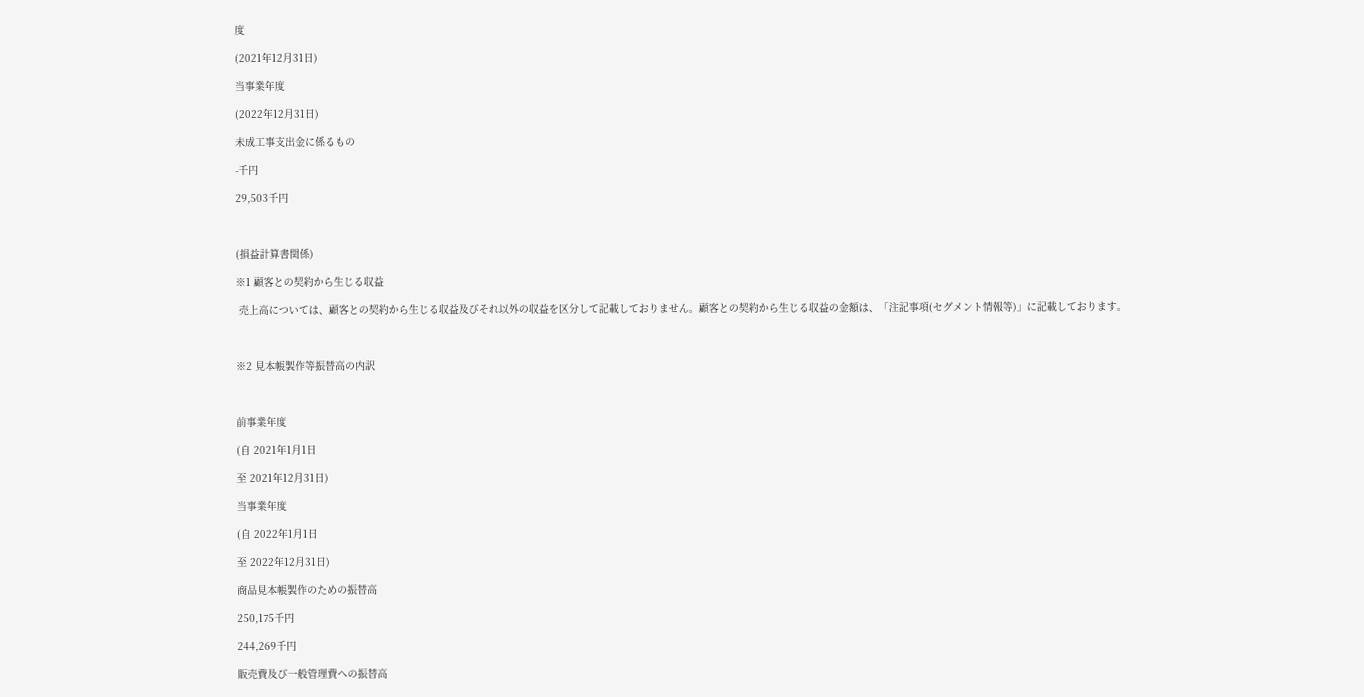度

(2021年12月31日)

当事業年度

(2022年12月31日)

未成工事支出金に係るもの

-千円

29,503千円



(損益計算書関係)

※1 顧客との契約から生じる収益

 売上高については、顧客との契約から生じる収益及びそれ以外の収益を区分して記載しておりません。顧客との契約から生じる収益の金額は、「注記事項(セグメント情報等)」に記載しております。



※2 見本帳製作等振替高の内訳



前事業年度

(自 2021年1月1日

至 2021年12月31日)

当事業年度

(自 2022年1月1日

至 2022年12月31日)

商品見本帳製作のための振替高

250,175千円

244,269千円

販売費及び一般管理費への振替高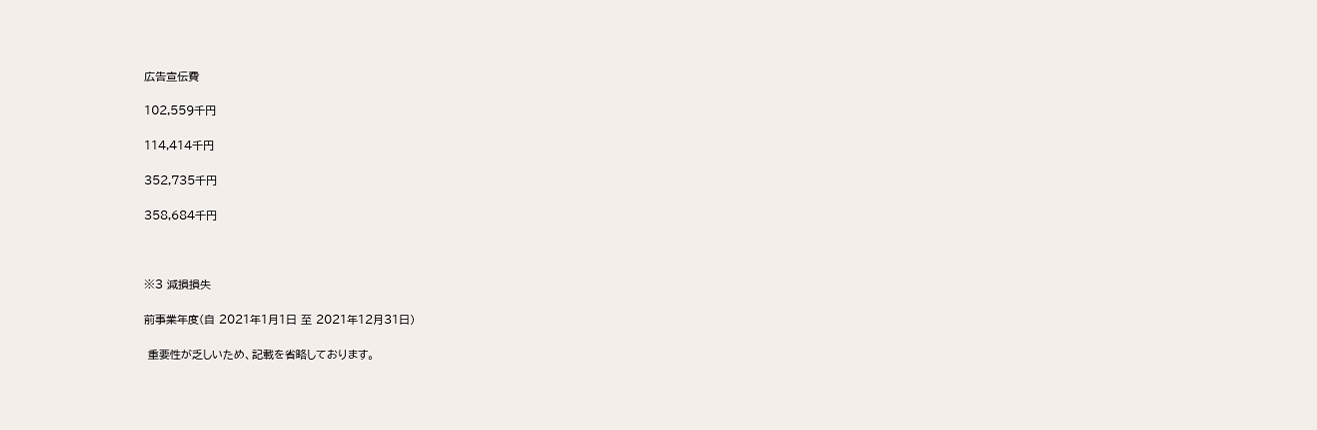広告宣伝費

102,559千円

114,414千円

352,735千円

358,684千円



※3 減損損失

前事業年度(自 2021年1月1日 至 2021年12月31日)

 重要性が乏しいため、記載を省略しております。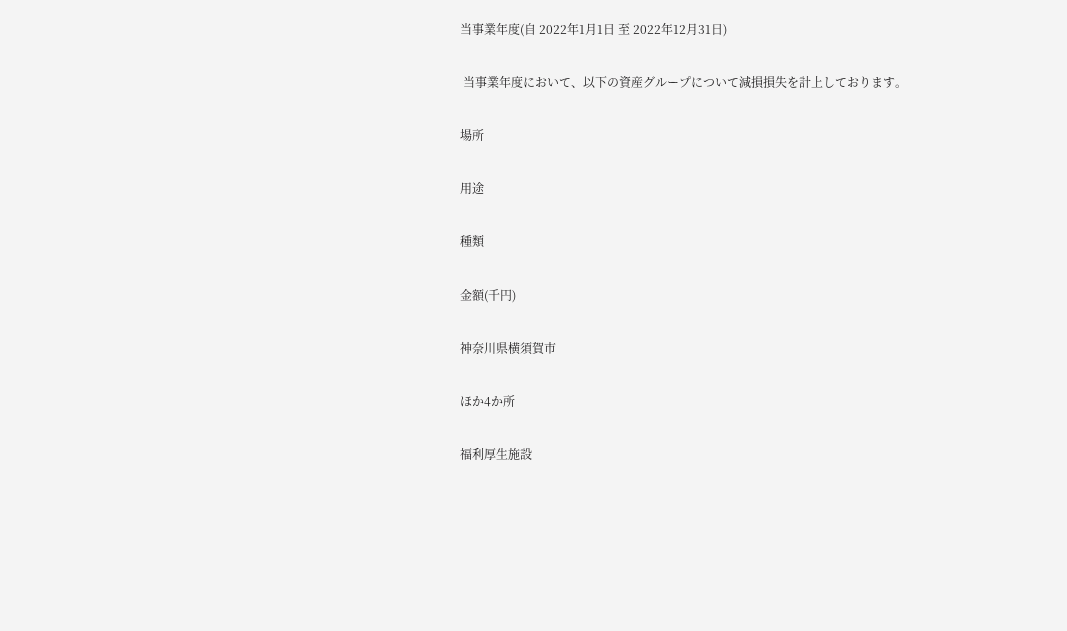当事業年度(自 2022年1月1日 至 2022年12月31日)

 当事業年度において、以下の資産グループについて減損損失を計上しております。

場所

用途

種類

金額(千円)

神奈川県横須賀市

ほか4か所

福利厚生施設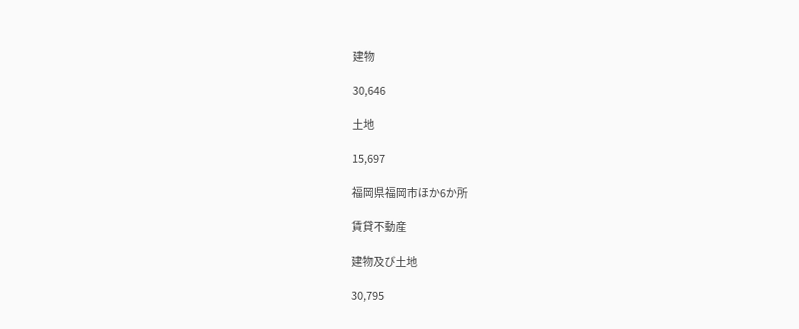建物

30,646

土地

15,697

福岡県福岡市ほか6か所

賃貸不動産

建物及び土地

30,795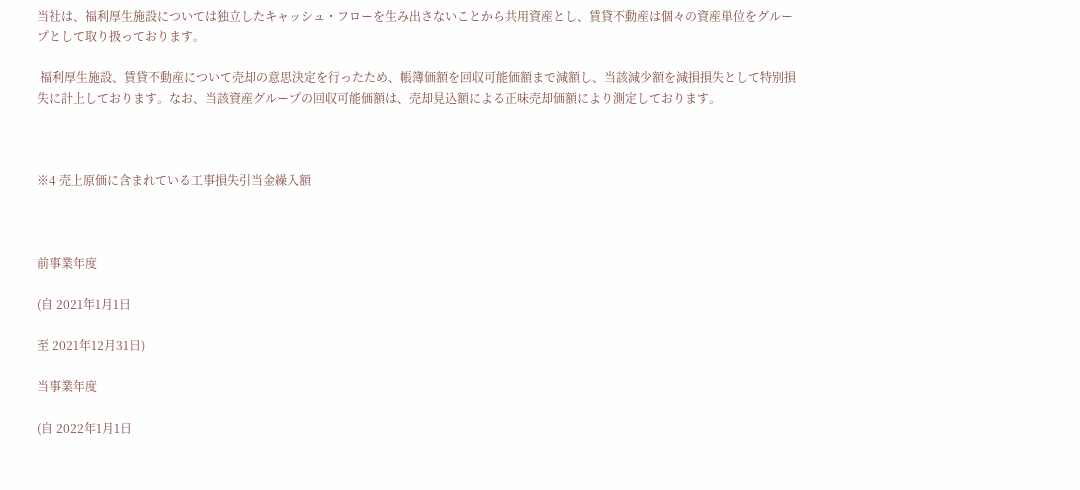当社は、福利厚生施設については独立したキャッシュ・フローを生み出さないことから共用資産とし、賃貸不動産は個々の資産単位をグループとして取り扱っております。

 福利厚生施設、賃貸不動産について売却の意思決定を行ったため、帳簿価額を回収可能価額まで減額し、当該減少額を減損損失として特別損失に計上しております。なお、当該資産グループの回収可能価額は、売却見込額による正味売却価額により測定しております。



※4 売上原価に含まれている工事損失引当金繰入額



前事業年度

(自 2021年1月1日

至 2021年12月31日)

当事業年度

(自 2022年1月1日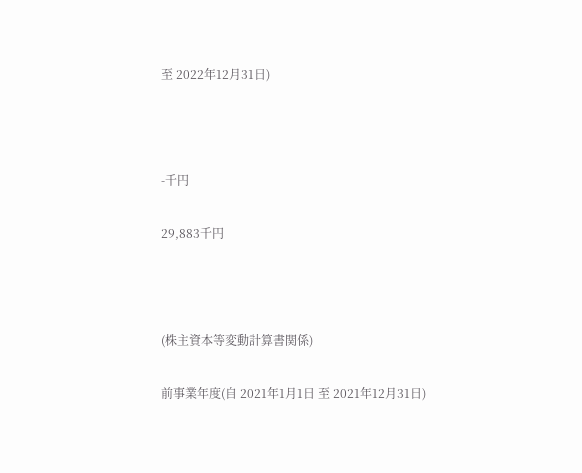至 2022年12月31日)



-千円

29,883千円



(株主資本等変動計算書関係)

前事業年度(自 2021年1月1日 至 2021年12月31日)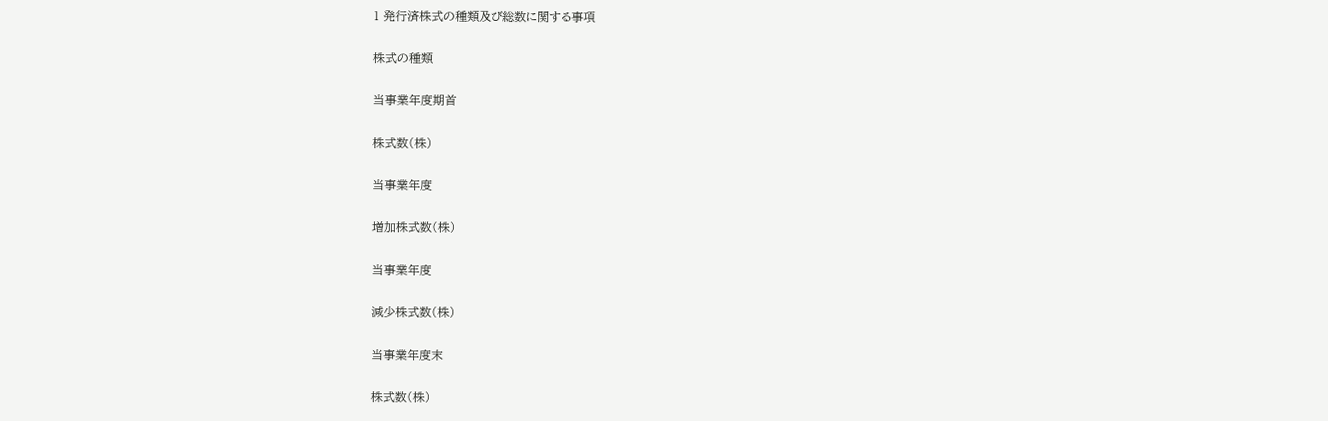1 発行済株式の種類及び総数に関する事項

株式の種類

当事業年度期首

株式数(株)

当事業年度

増加株式数(株)

当事業年度

減少株式数(株)

当事業年度末

株式数(株)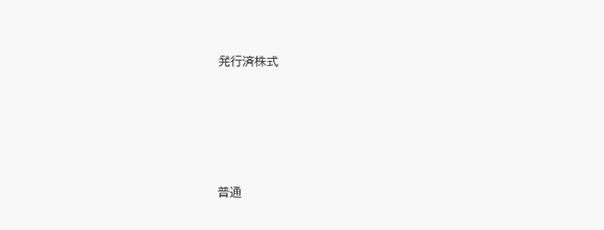発行済株式









普通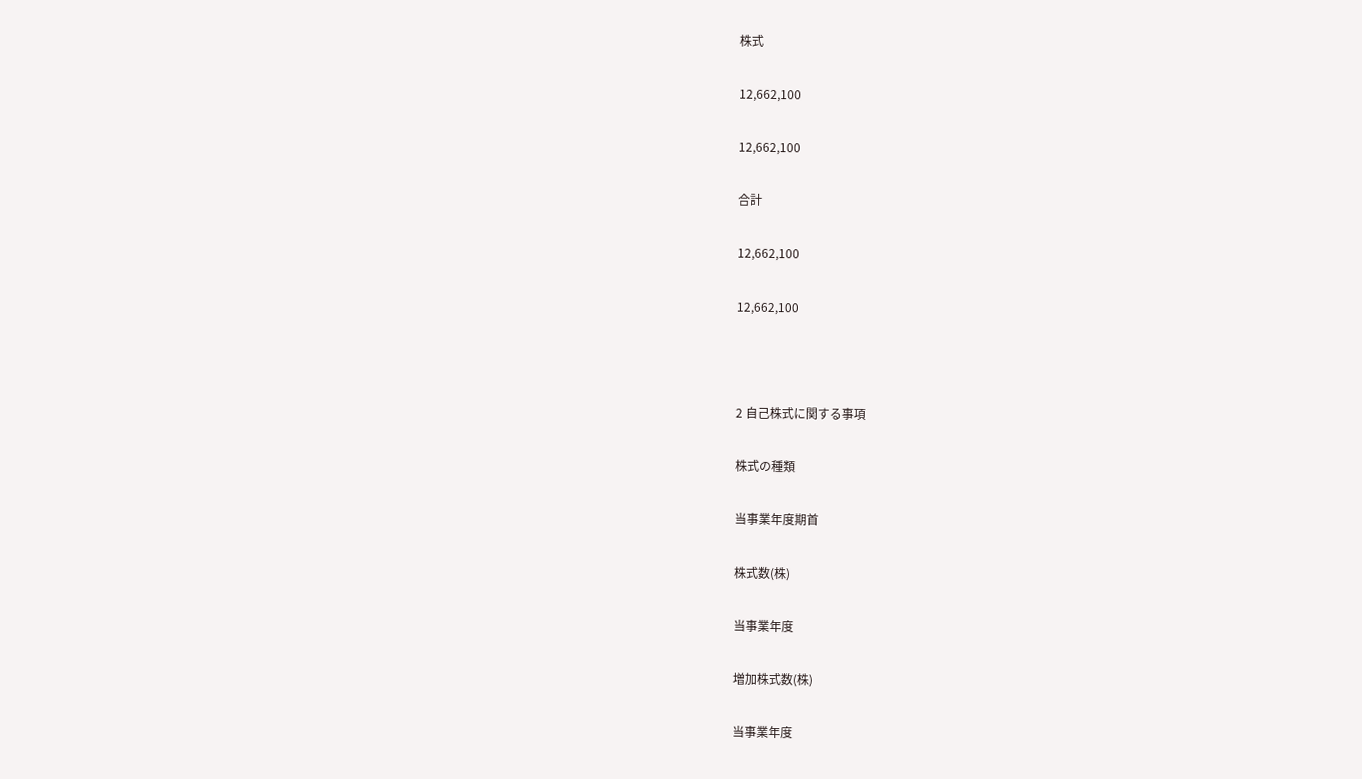株式

12,662,100

12,662,100

合計

12,662,100

12,662,100



2 自己株式に関する事項

株式の種類

当事業年度期首

株式数(株)

当事業年度

増加株式数(株)

当事業年度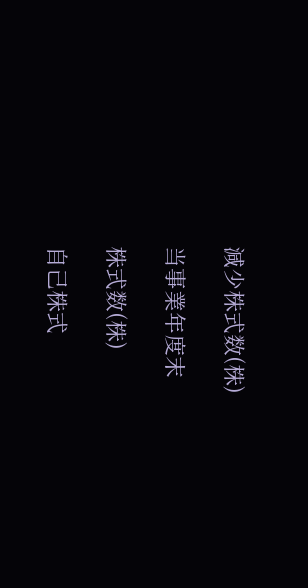減少株式数(株)

当事業年度末

株式数(株)

自己株式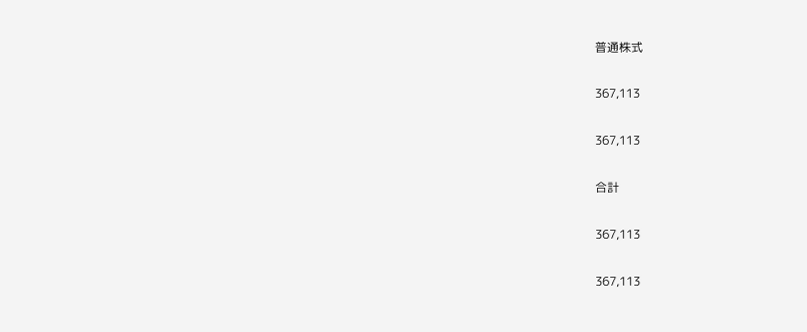普通株式

367,113

367,113

合計

367,113

367,113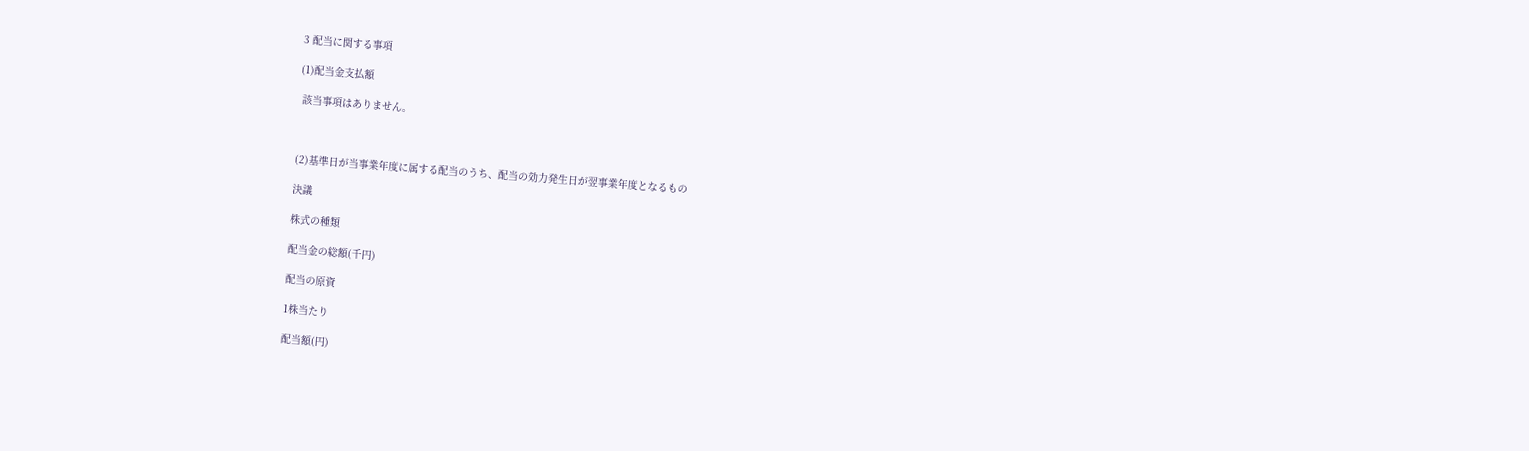3 配当に関する事項

(1)配当金支払額

 該当事項はありません。



(2)基準日が当事業年度に属する配当のうち、配当の効力発生日が翌事業年度となるもの

決議

株式の種類

配当金の総額(千円)

配当の原資

1株当たり

配当額(円)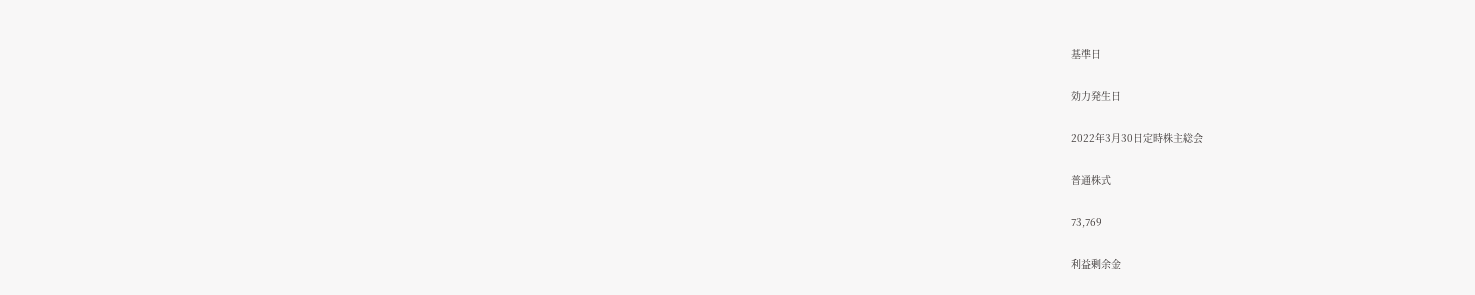基準日

効力発生日

2022年3月30日定時株主総会

普通株式

73,769

利益剰余金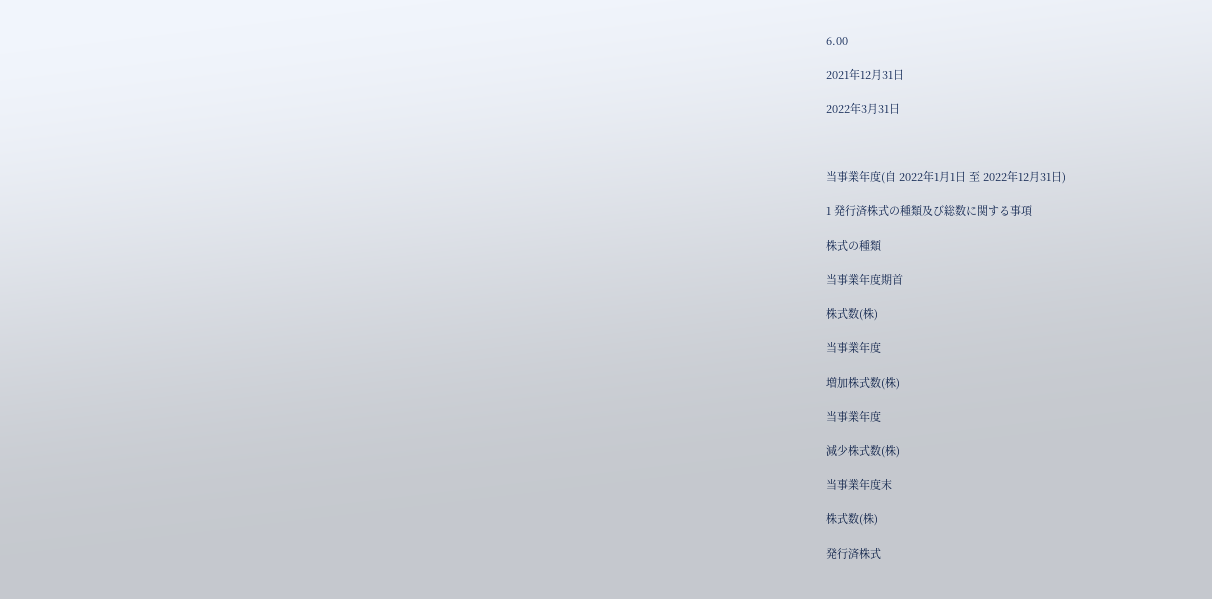6.00

2021年12月31日

2022年3月31日



当事業年度(自 2022年1月1日 至 2022年12月31日)

1 発行済株式の種類及び総数に関する事項

株式の種類

当事業年度期首

株式数(株)

当事業年度

増加株式数(株)

当事業年度

減少株式数(株)

当事業年度末

株式数(株)

発行済株式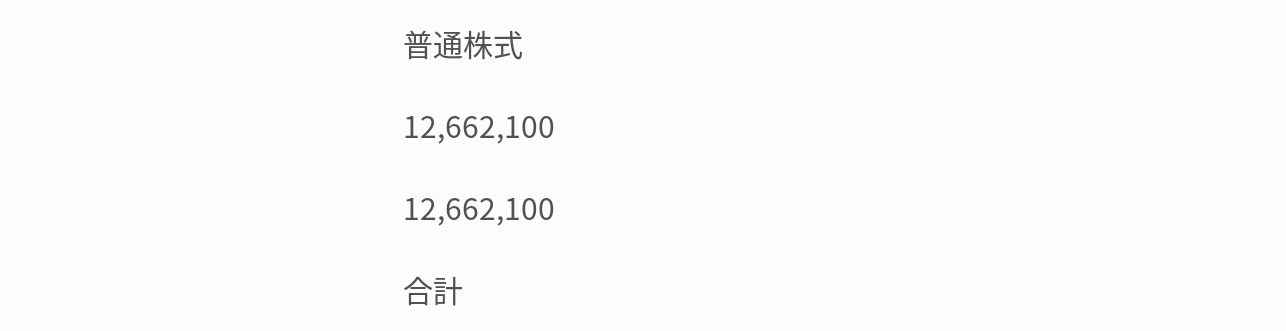普通株式

12,662,100

12,662,100

合計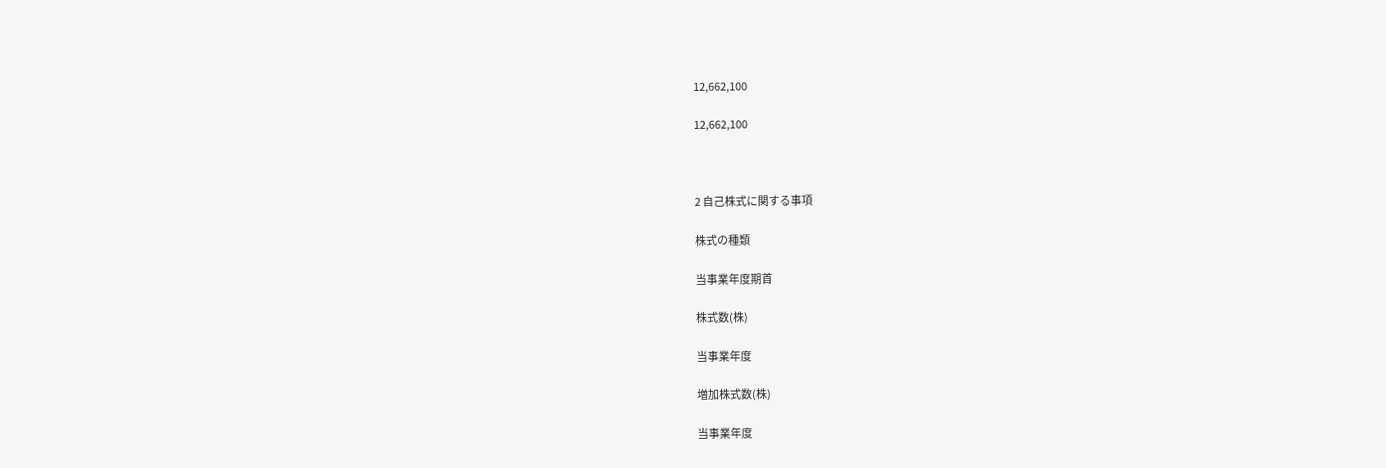12,662,100

12,662,100



2 自己株式に関する事項

株式の種類

当事業年度期首

株式数(株)

当事業年度

増加株式数(株)

当事業年度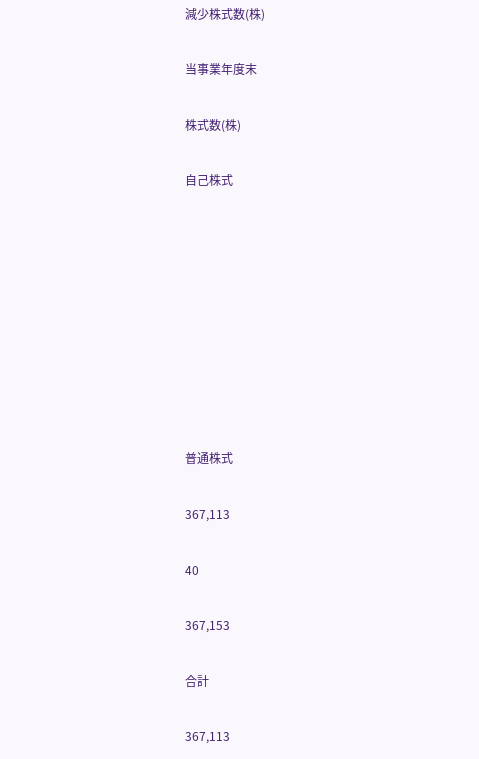減少株式数(株)

当事業年度末

株式数(株)

自己株式









普通株式

367,113

40

367,153

合計

367,113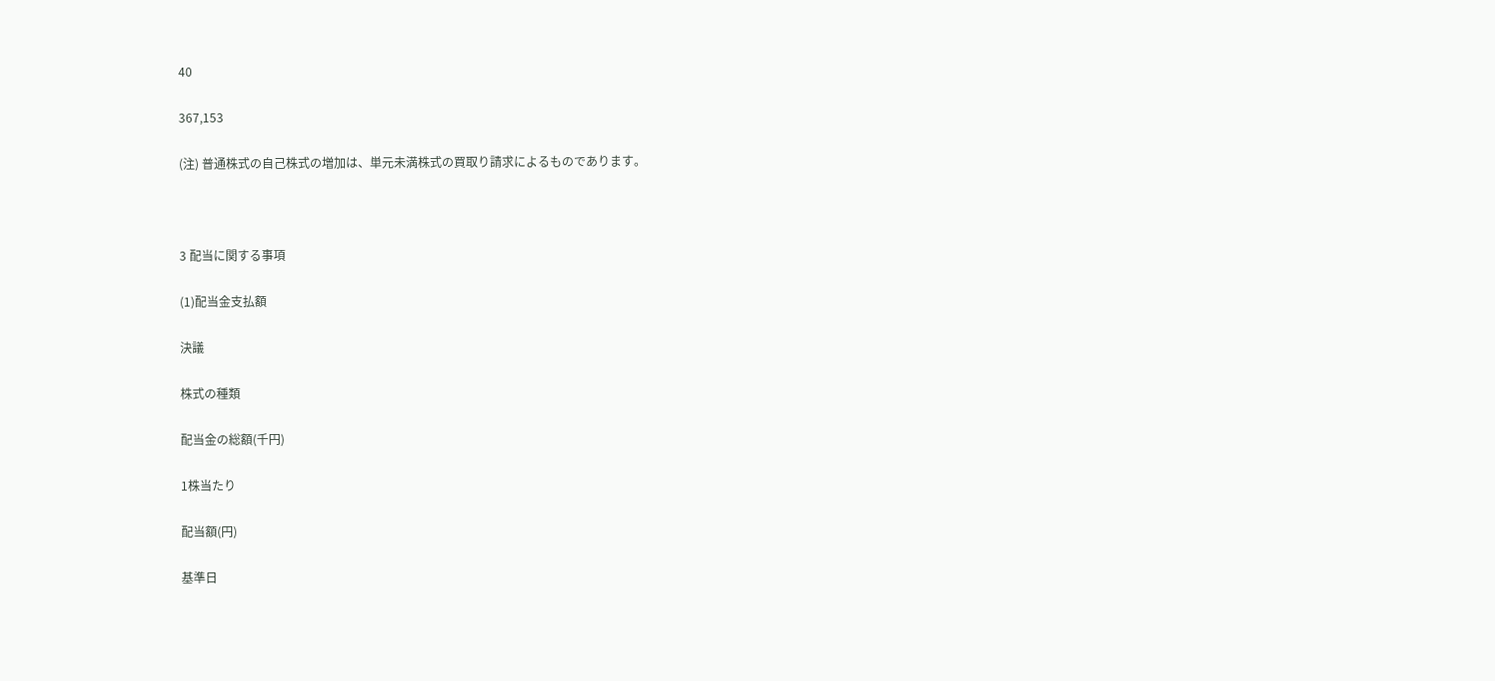40

367,153

(注) 普通株式の自己株式の増加は、単元未満株式の買取り請求によるものであります。



3 配当に関する事項

(1)配当金支払額

決議

株式の種類

配当金の総額(千円)

1株当たり

配当額(円)

基準日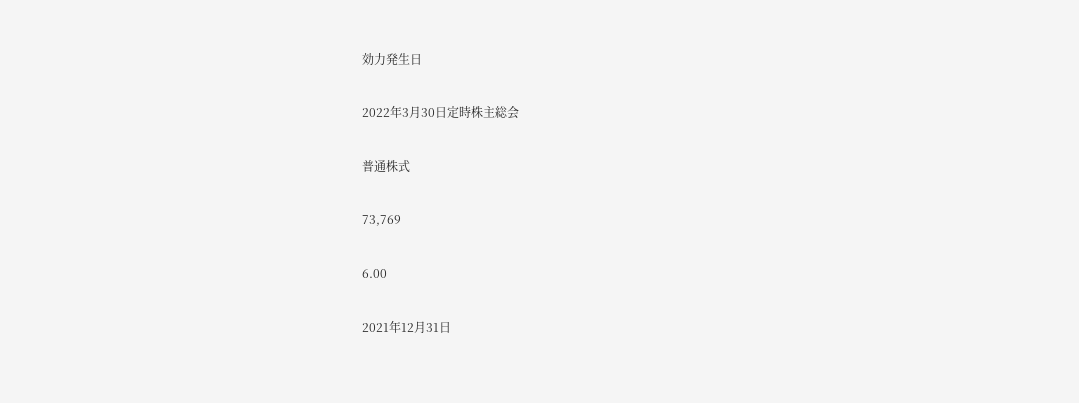効力発生日

2022年3月30日定時株主総会

普通株式

73,769

6.00

2021年12月31日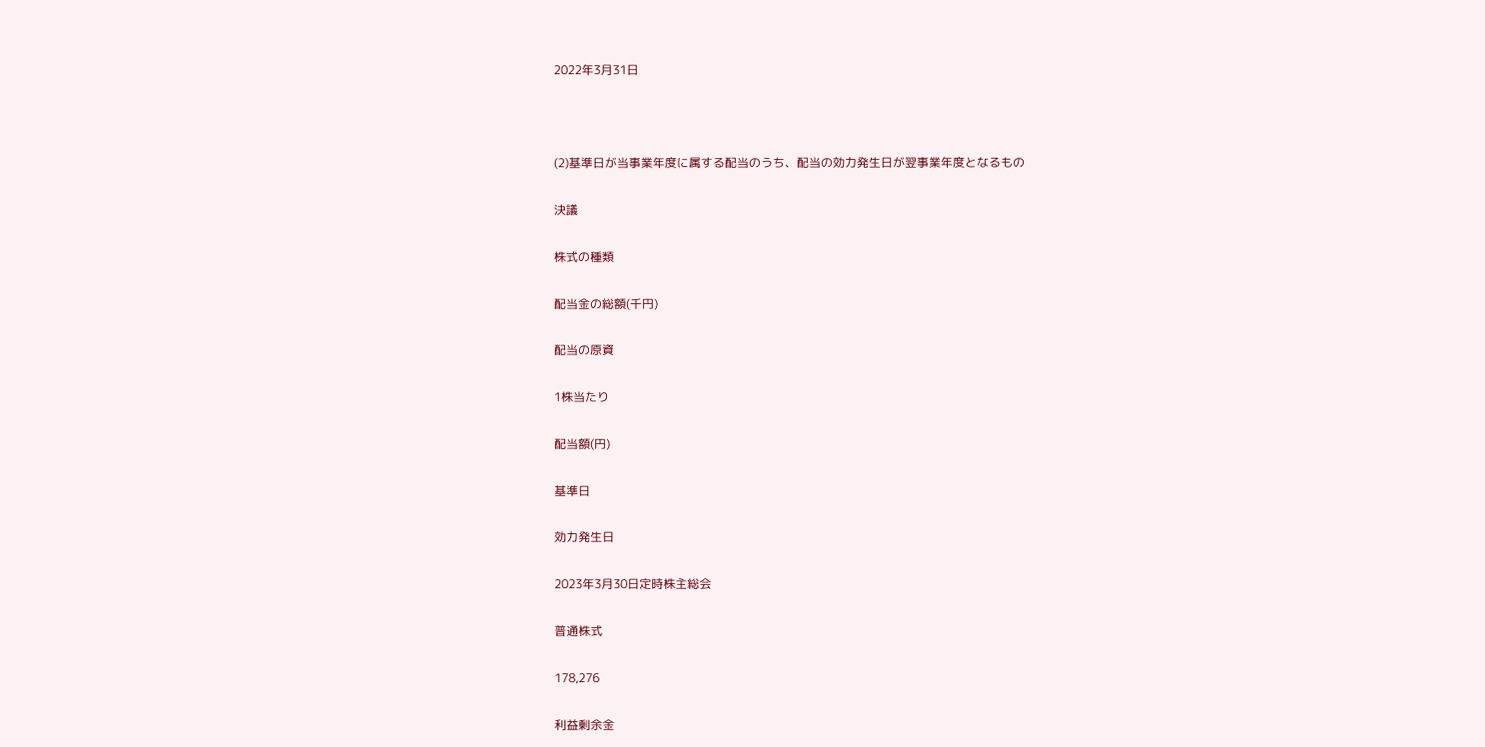2022年3月31日



(2)基準日が当事業年度に属する配当のうち、配当の効力発生日が翌事業年度となるもの

決議

株式の種類

配当金の総額(千円)

配当の原資

1株当たり

配当額(円)

基準日

効力発生日

2023年3月30日定時株主総会

普通株式

178,276

利益剰余金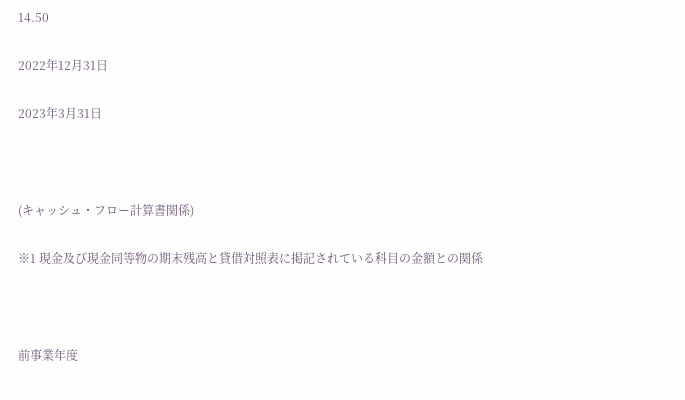14.50

2022年12月31日

2023年3月31日



(キャッシュ・フロー計算書関係)

※1 現金及び現金同等物の期末残高と貸借対照表に掲記されている科目の金額との関係



前事業年度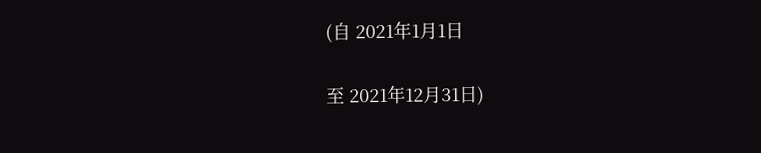(自 2021年1月1日

至 2021年12月31日)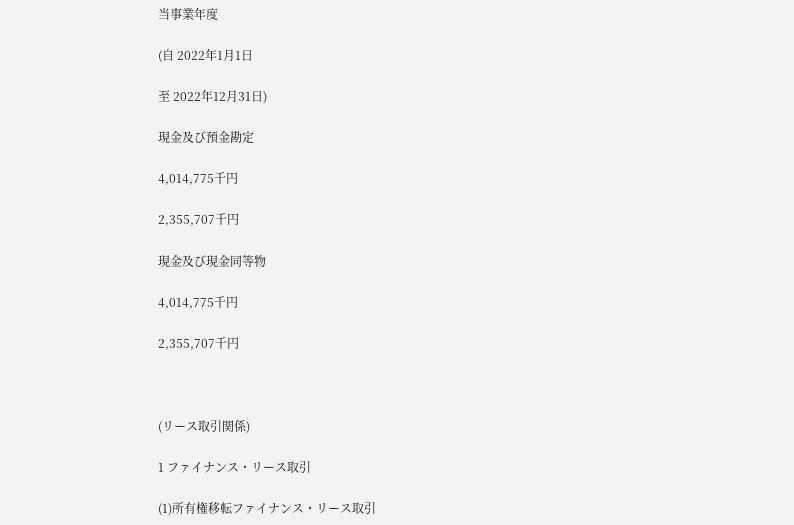当事業年度

(自 2022年1月1日

至 2022年12月31日)

現金及び預金勘定

4,014,775千円

2,355,707千円

現金及び現金同等物

4,014,775千円

2,355,707千円



(リース取引関係)

1 ファイナンス・リース取引

(1)所有権移転ファイナンス・リース取引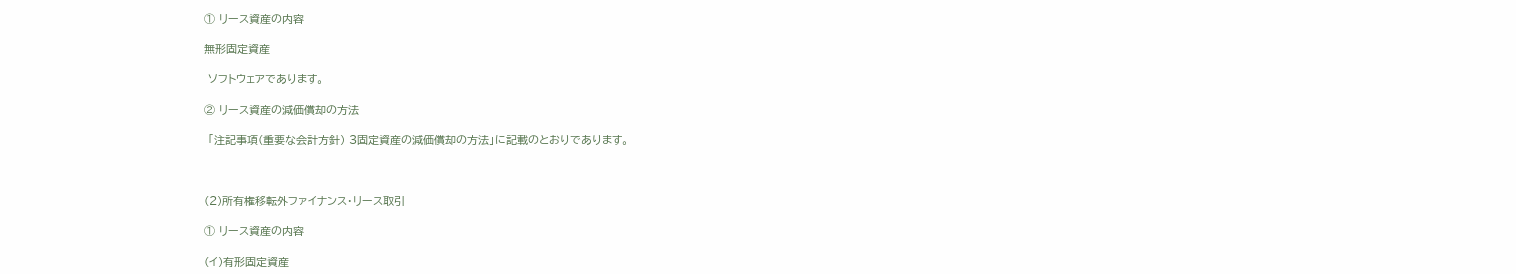① リース資産の内容

無形固定資産

 ソフトウェアであります。

② リース資産の減価償却の方法

 「注記事項(重要な会計方針) 3固定資産の減価償却の方法」に記載のとおりであります。



(2)所有権移転外ファイナンス・リース取引

① リース資産の内容

(イ)有形固定資産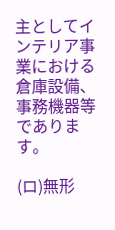主としてインテリア事業における倉庫設備、事務機器等であります。

(ロ)無形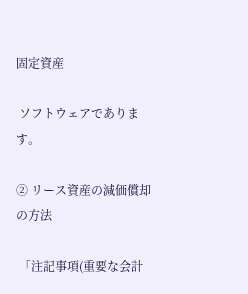固定資産

 ソフトウェアであります。

② リース資産の減価償却の方法

 「注記事項(重要な会計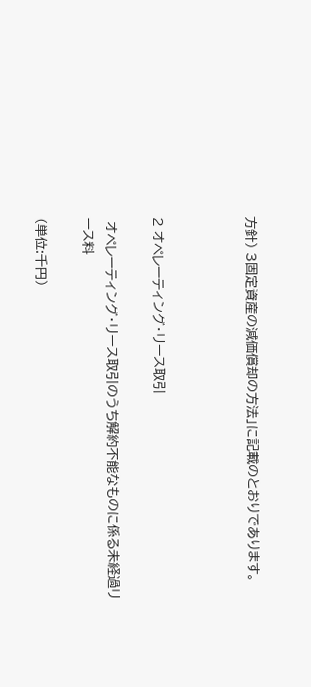方針) 3固定資産の減価償却の方法」に記載のとおりであります。



2 オペレーティング・リース取引

 オペレーティング・リース取引のうち解約不能なものに係る未経過リース料

(単位:千円)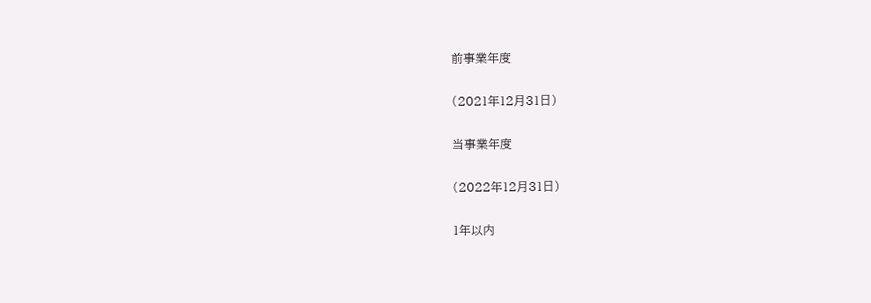前事業年度

(2021年12月31日)

当事業年度

(2022年12月31日)

1年以内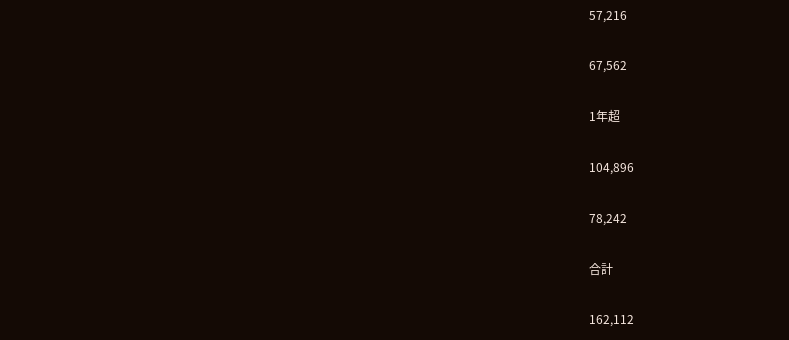57,216

67,562

1年超

104,896

78,242

合計

162,112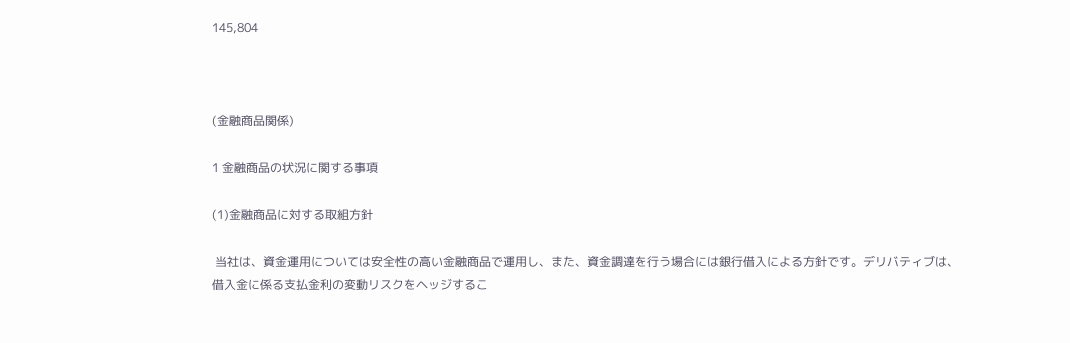145,804



(金融商品関係)

1 金融商品の状況に関する事項

(1)金融商品に対する取組方針

 当社は、資金運用については安全性の高い金融商品で運用し、また、資金調達を行う場合には銀行借入による方針です。デリバティブは、借入金に係る支払金利の変動リスクをヘッジするこ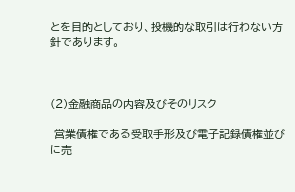とを目的としており、投機的な取引は行わない方針であります。



(2)金融商品の内容及びそのリスク

 営業債権である受取手形及び電子記録債権並びに売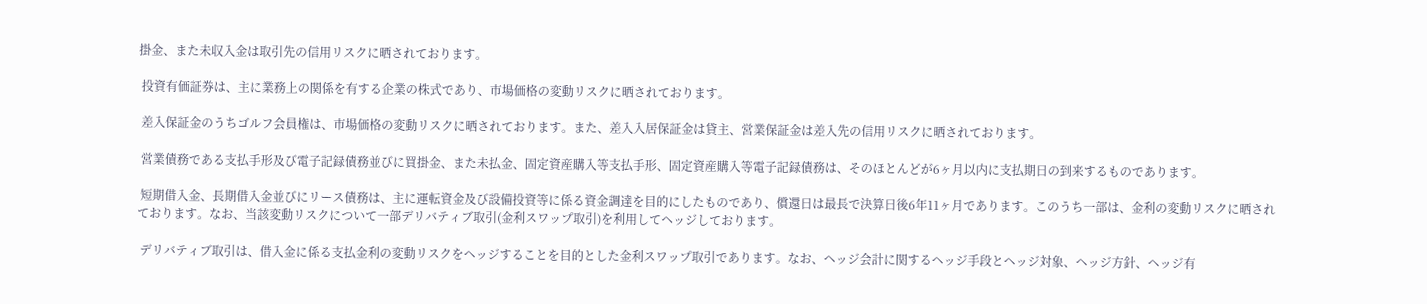掛金、また未収入金は取引先の信用リスクに晒されております。

 投資有価証券は、主に業務上の関係を有する企業の株式であり、市場価格の変動リスクに晒されております。

 差入保証金のうちゴルフ会員権は、市場価格の変動リスクに晒されております。また、差入入居保証金は貸主、営業保証金は差入先の信用リスクに晒されております。

 営業債務である支払手形及び電子記録債務並びに買掛金、また未払金、固定資産購入等支払手形、固定資産購入等電子記録債務は、そのほとんどが6ヶ月以内に支払期日の到来するものであります。

 短期借入金、長期借入金並びにリース債務は、主に運転資金及び設備投資等に係る資金調達を目的にしたものであり、償還日は最長で決算日後6年11ヶ月であります。このうち一部は、金利の変動リスクに晒されております。なお、当該変動リスクについて一部デリバティブ取引(金利スワップ取引)を利用してヘッジしております。

 デリバティブ取引は、借入金に係る支払金利の変動リスクをヘッジすることを目的とした金利スワップ取引であります。なお、ヘッジ会計に関するヘッジ手段とヘッジ対象、ヘッジ方針、ヘッジ有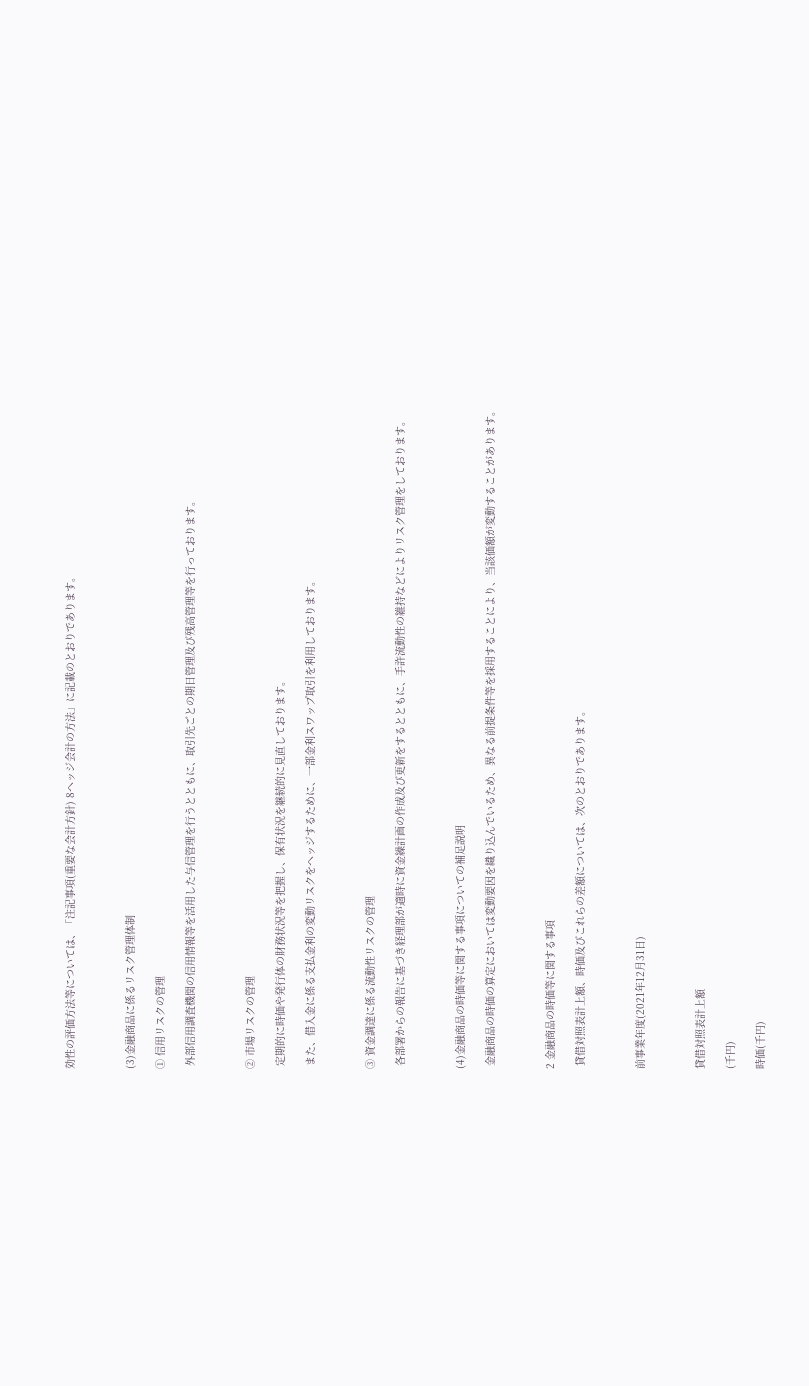効性の評価方法等については、「注記事項(重要な会計方針) 8ヘッジ会計の方法」に記載のとおりであります。



(3)金融商品に係るリスク管理体制

① 信用リスクの管理

 外部信用調査機関の信用情報等を活用した与信管理を行うとともに、取引先ごとの期日管理及び残高管理等を行っております。



② 市場リスクの管理

 定期的に時価や発行体の財務状況等を把握し、保有状況を継続的に見直しております。

 また、借入金に係る支払金利の変動リスクをヘッジするために、一部金利スワップ取引を利用しております。



③ 資金調達に係る流動性リスクの管理

 各部署からの報告に基づき経理部が適時に資金繰計画の作成及び更新をするとともに、手許流動性の維持などによりリスク管理をしております。



(4)金融商品の時価等に関する事項についての補足説明

 金融商品の時価の算定においては変動要因を織り込んでいるため、異なる前提条件等を採用することにより、当該価額が変動することがあります。



2 金融商品の時価等に関する事項

 貸借対照表計上額、時価及びこれらの差額については、次のとおりであります。



前事業年度(2021年12月31日)



貸借対照表計上額

(千円)

時価(千円)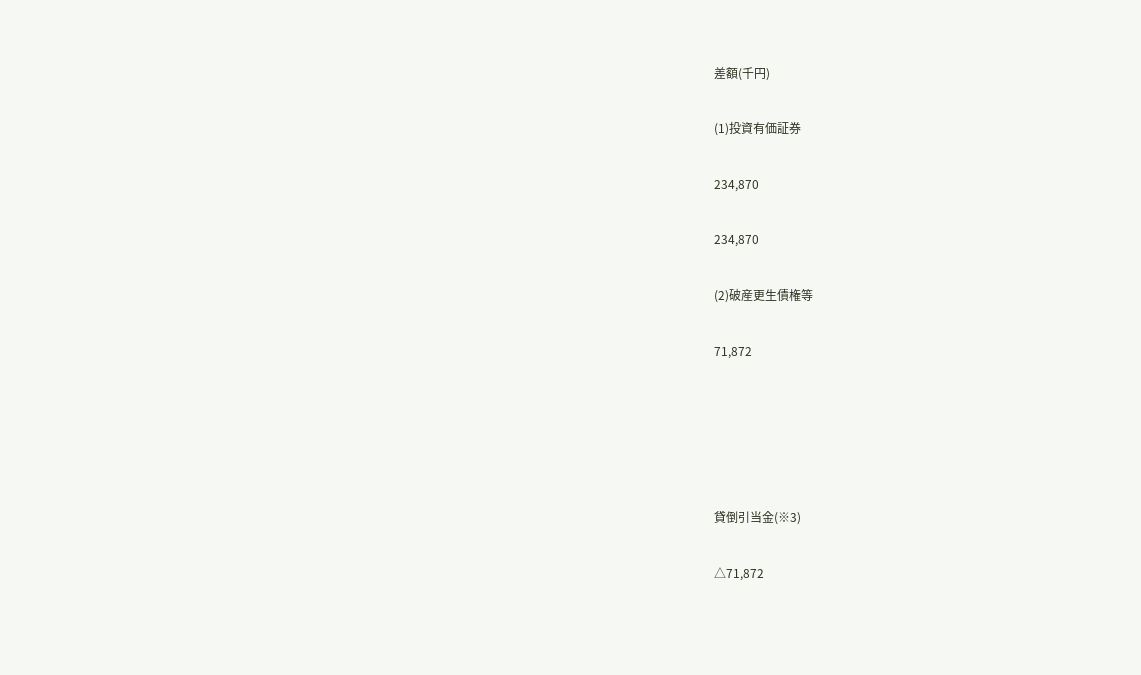差額(千円)

(1)投資有価証券

234,870

234,870

(2)破産更生債権等

71,872





貸倒引当金(※3)

△71,872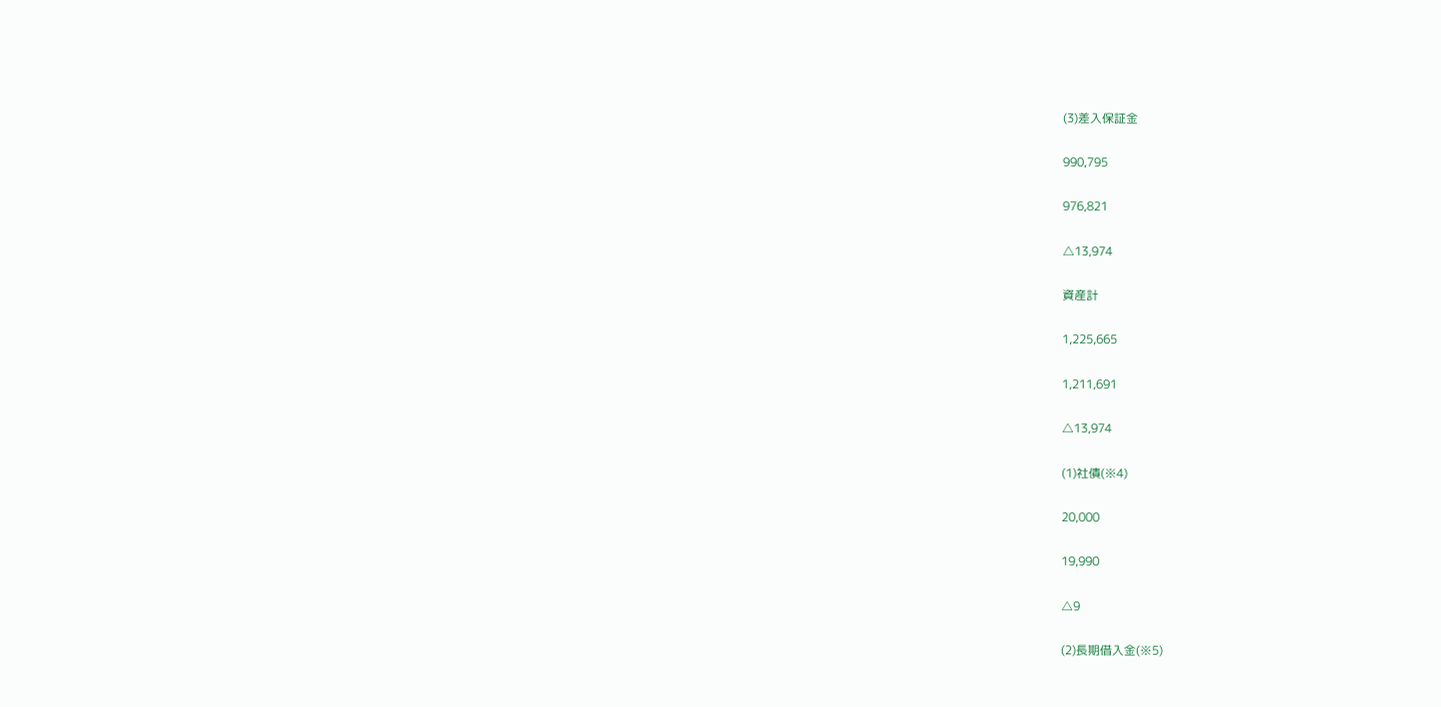(3)差入保証金

990,795

976,821

△13,974

資産計

1,225,665

1,211,691

△13,974

(1)社債(※4)

20,000

19,990

△9

(2)長期借入金(※5)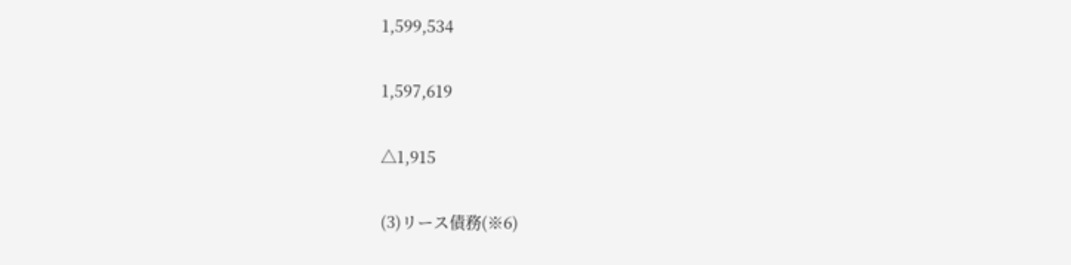1,599,534

1,597,619

△1,915

(3)リース債務(※6)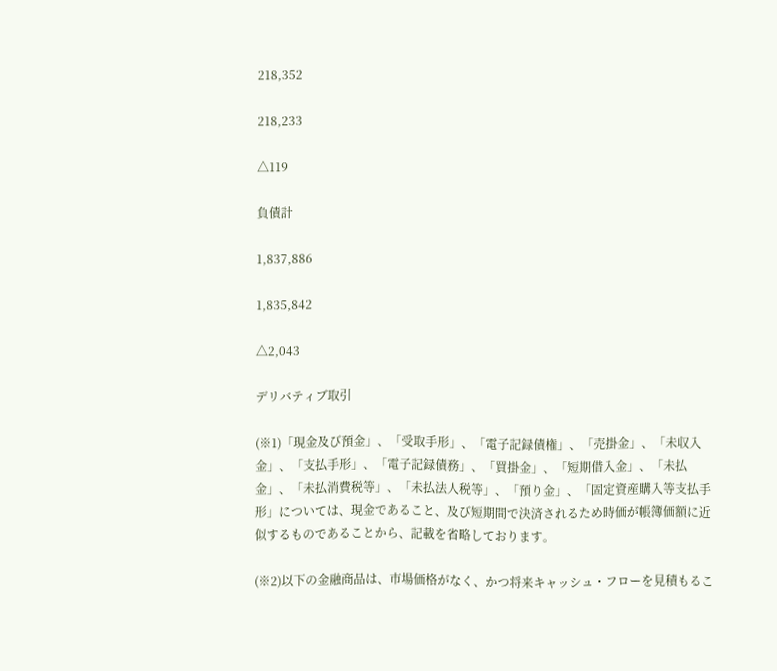218,352

218,233

△119

負債計

1,837,886

1,835,842

△2,043

デリバティブ取引

(※1)「現金及び預金」、「受取手形」、「電子記録債権」、「売掛金」、「未収入金」、「支払手形」、「電子記録債務」、「買掛金」、「短期借入金」、「未払金」、「未払消費税等」、「未払法人税等」、「預り金」、「固定資産購入等支払手形」については、現金であること、及び短期間で決済されるため時価が帳簿価額に近似するものであることから、記載を省略しております。

(※2)以下の金融商品は、市場価格がなく、かつ将来キャッシュ・フローを見積もるこ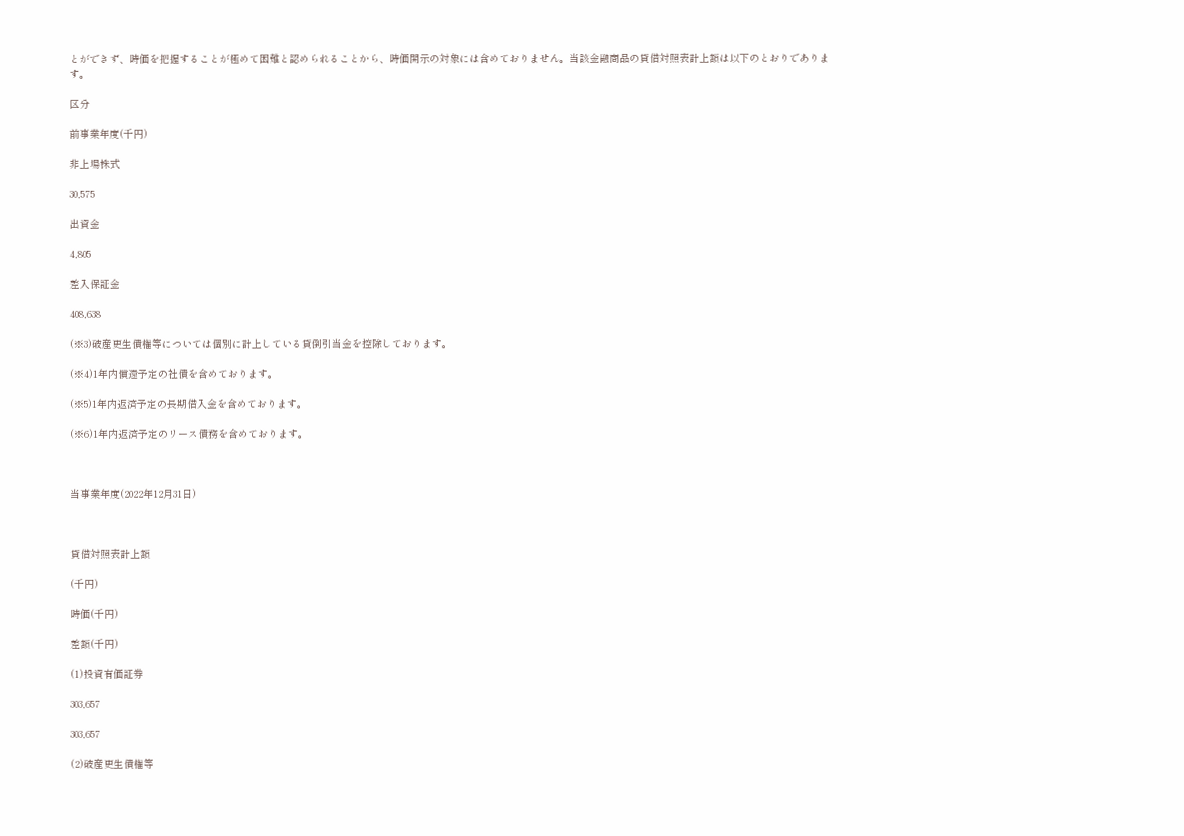とができず、時価を把握することが極めて困難と認められることから、時価開示の対象には含めておりません。当該金融商品の貸借対照表計上額は以下のとおりであります。

区分

前事業年度(千円)

非上場株式

30,575

出資金

4,805

差入保証金

408,638

(※3)破産更生債権等については個別に計上している貸倒引当金を控除しております。

(※4)1年内償還予定の社債を含めております。

(※5)1年内返済予定の長期借入金を含めております。

(※6)1年内返済予定のリース債務を含めております。



当事業年度(2022年12月31日)



貸借対照表計上額

(千円)

時価(千円)

差額(千円)

(1)投資有価証券

303,657

303,657

(2)破産更生債権等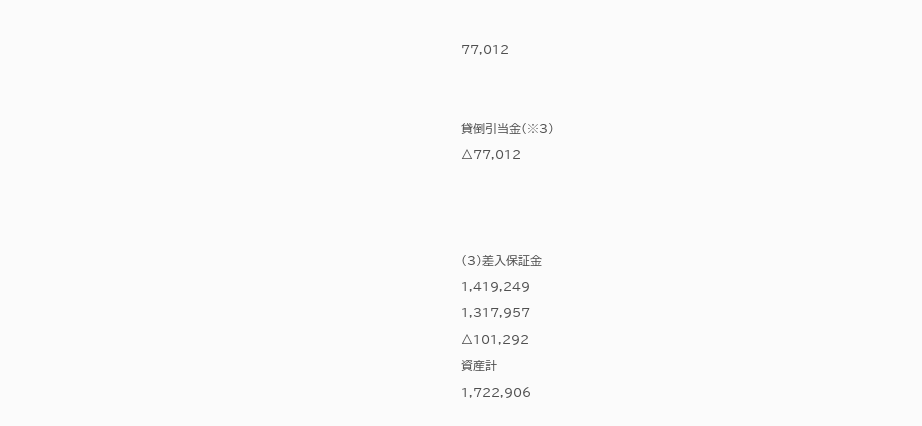77,012





貸倒引当金(※3)

△77,012







(3)差入保証金

1,419,249

1,317,957

△101,292

資産計

1,722,906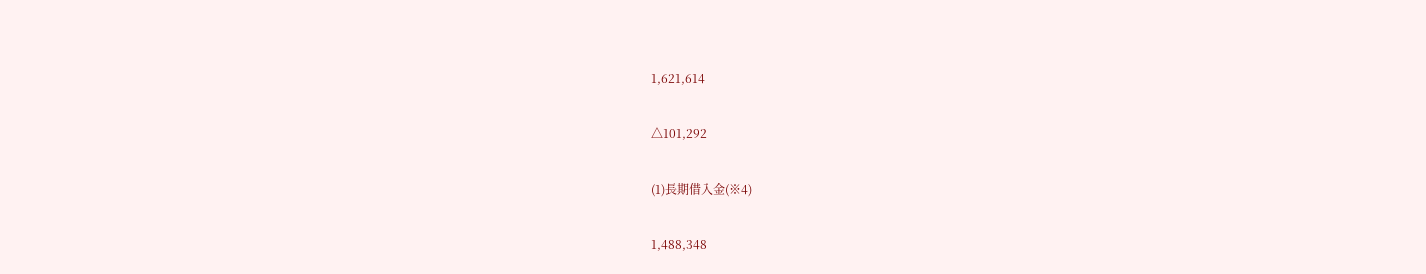1,621,614

△101,292

(1)長期借入金(※4)

1,488,348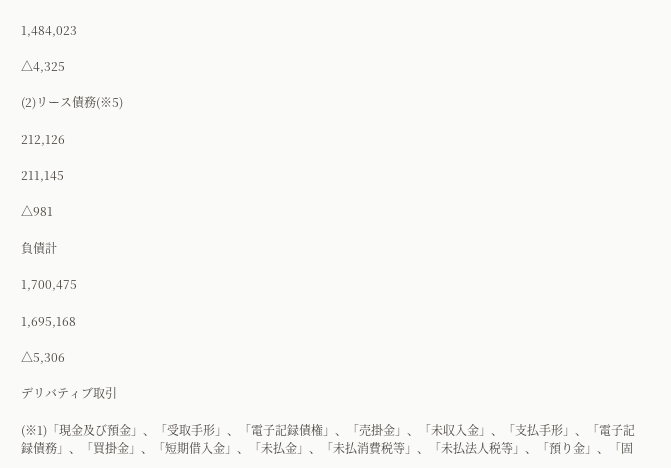1,484,023

△4,325

(2)リース債務(※5)

212,126

211,145

△981

負債計

1,700,475

1,695,168

△5,306

デリバティブ取引

(※1)「現金及び預金」、「受取手形」、「電子記録債権」、「売掛金」、「未収入金」、「支払手形」、「電子記録債務」、「買掛金」、「短期借入金」、「未払金」、「未払消費税等」、「未払法人税等」、「預り金」、「固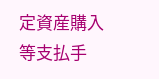定資産購入等支払手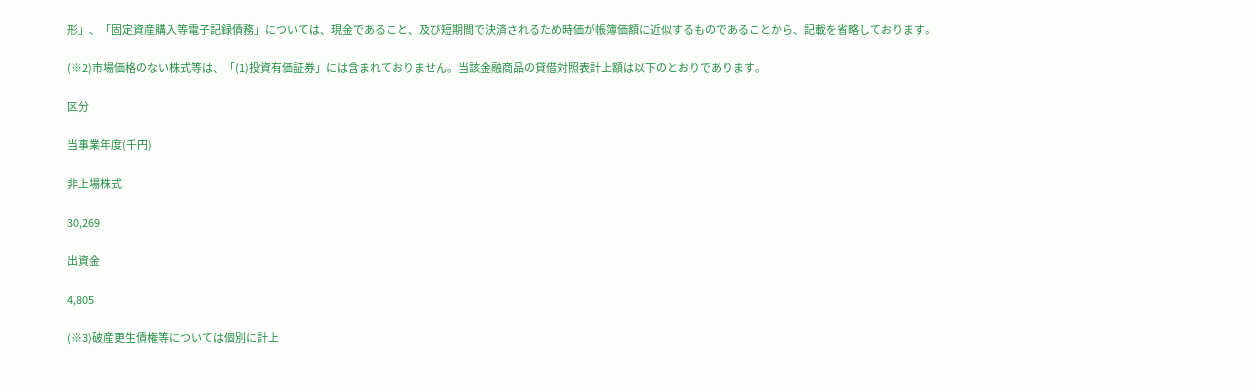形」、「固定資産購入等電子記録債務」については、現金であること、及び短期間で決済されるため時価が帳簿価額に近似するものであることから、記載を省略しております。

(※2)市場価格のない株式等は、「(1)投資有価証券」には含まれておりません。当該金融商品の貸借対照表計上額は以下のとおりであります。

区分

当事業年度(千円)

非上場株式

30,269

出資金

4,805

(※3)破産更生債権等については個別に計上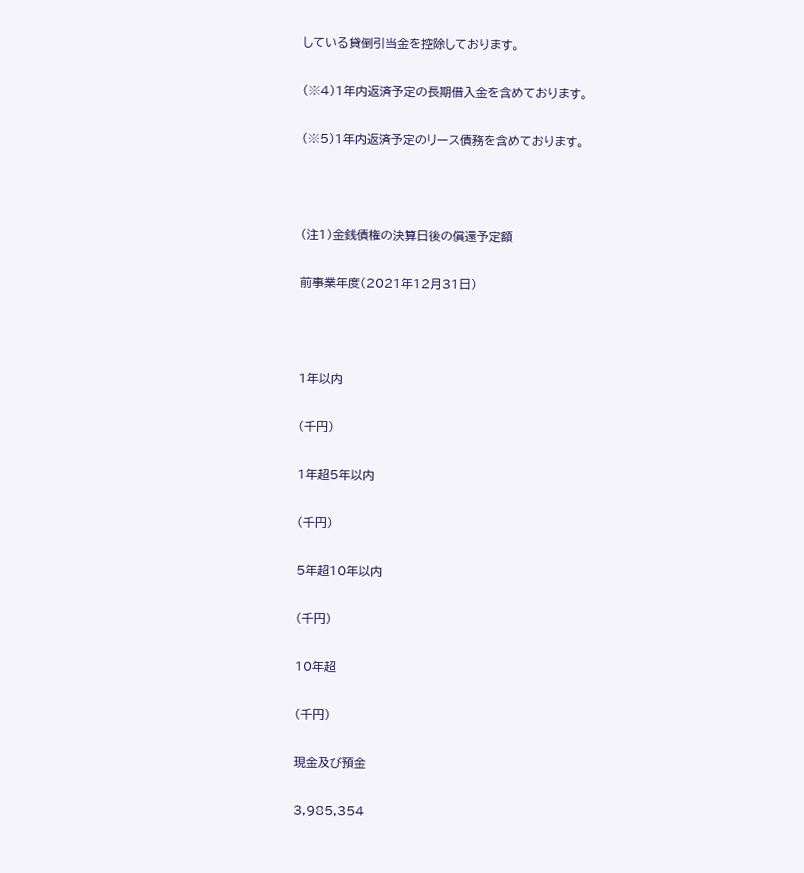している貸倒引当金を控除しております。

(※4)1年内返済予定の長期借入金を含めております。

(※5)1年内返済予定のリース債務を含めております。



(注1)金銭債権の決算日後の償還予定額

前事業年度(2021年12月31日)



1年以内

(千円)

1年超5年以内

(千円)

5年超10年以内

(千円)

10年超

(千円)

現金及び預金

3,985,354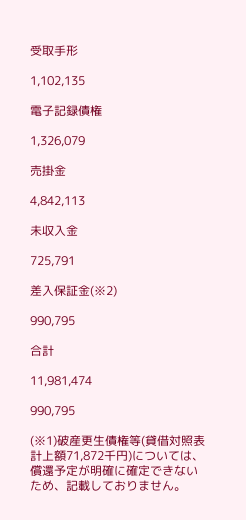受取手形

1,102,135

電子記録債権

1,326,079

売掛金

4,842,113

未収入金

725,791

差入保証金(※2)

990,795

合計

11,981,474

990,795

(※1)破産更生債権等(貸借対照表計上額71,872千円)については、償還予定が明確に確定できないため、記載しておりません。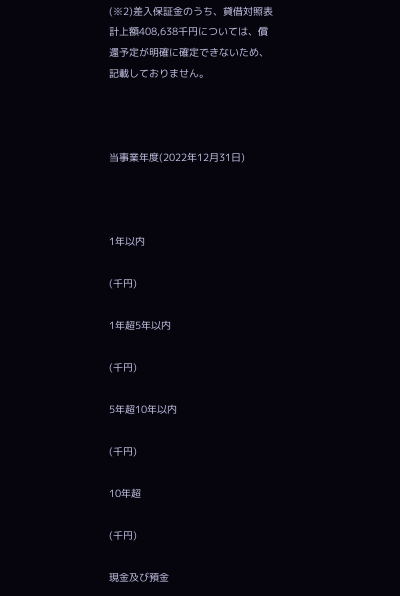(※2)差入保証金のうち、貸借対照表計上額408,638千円については、償還予定が明確に確定できないため、記載しておりません。



当事業年度(2022年12月31日)



1年以内

(千円)

1年超5年以内

(千円)

5年超10年以内

(千円)

10年超

(千円)

現金及び預金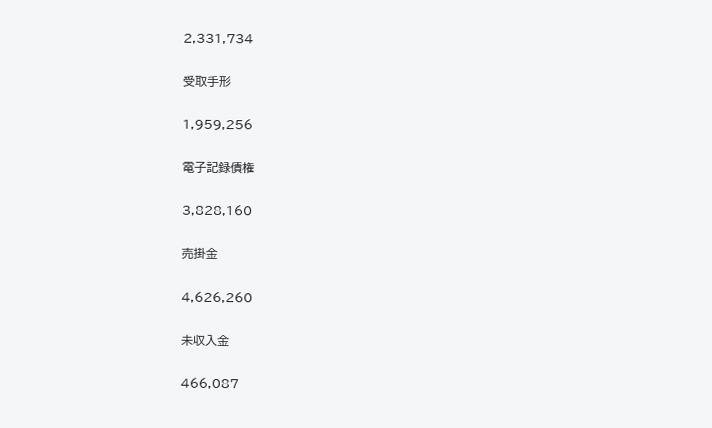2,331,734

受取手形

1,959,256

電子記録債権

3,828,160

売掛金

4,626,260

未収入金

466,087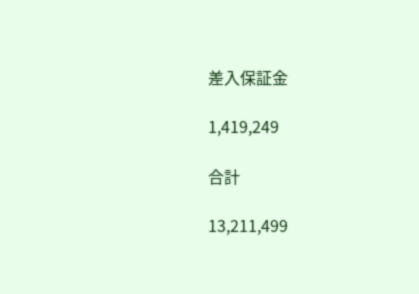差入保証金

1,419,249

合計

13,211,499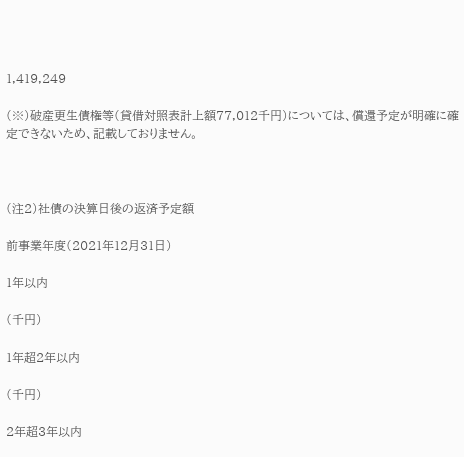1,419,249

(※)破産更生債権等(貸借対照表計上額77,012千円)については、償還予定が明確に確定できないため、記載しておりません。



(注2)社債の決算日後の返済予定額

前事業年度(2021年12月31日)

1年以内

(千円)

1年超2年以内

(千円)

2年超3年以内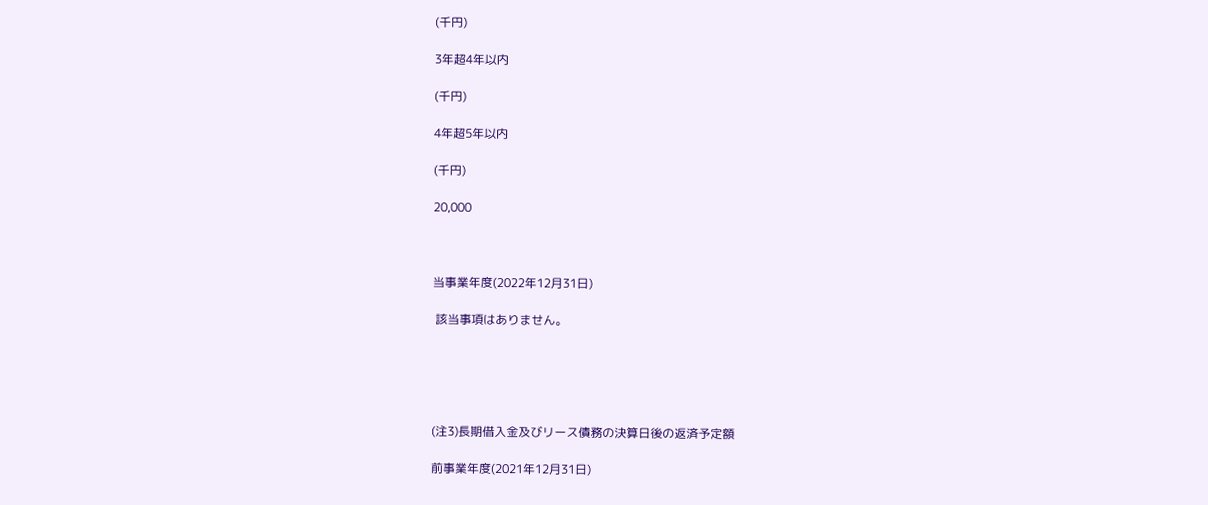(千円)

3年超4年以内

(千円)

4年超5年以内

(千円)

20,000



当事業年度(2022年12月31日)

 該当事項はありません。





(注3)長期借入金及びリース債務の決算日後の返済予定額

前事業年度(2021年12月31日)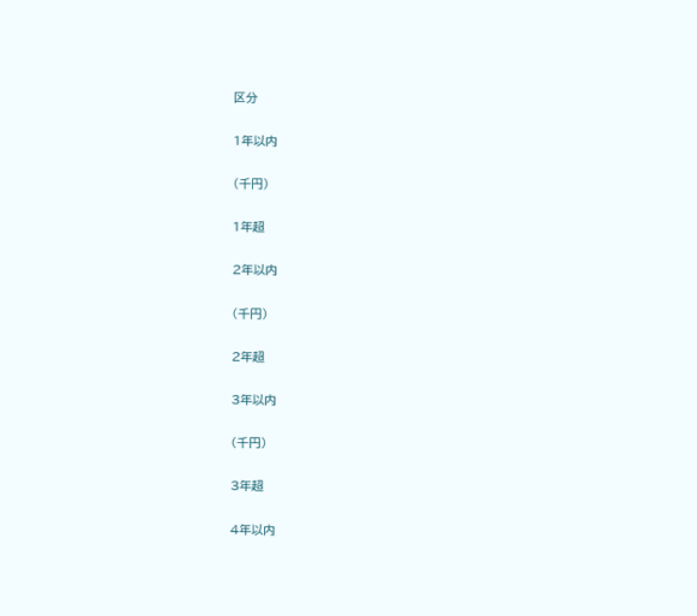区分

1年以内

(千円)

1年超

2年以内

(千円)

2年超

3年以内

(千円)

3年超

4年以内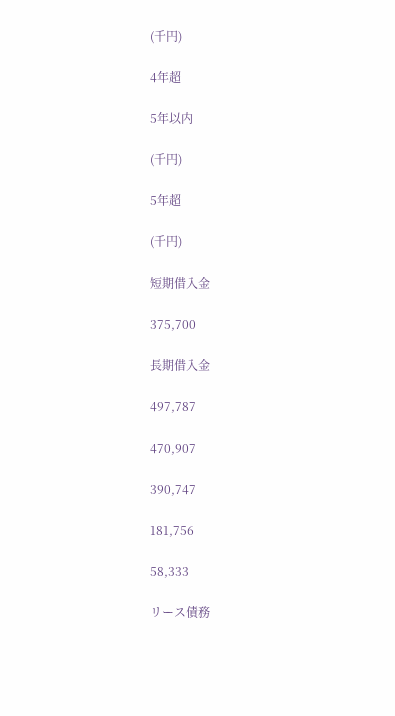(千円)

4年超

5年以内

(千円)

5年超

(千円)

短期借入金

375,700

長期借入金

497,787

470,907

390,747

181,756

58,333

リース債務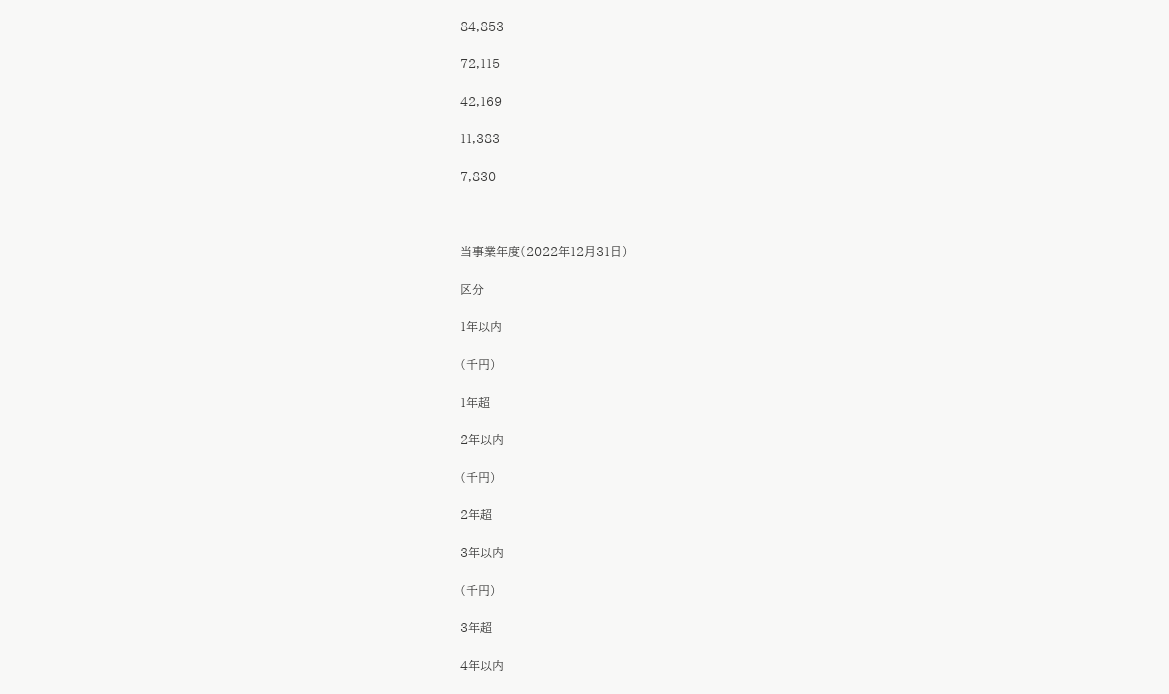84,853

72,115

42,169

11,383

7,830



当事業年度(2022年12月31日)

区分

1年以内

(千円)

1年超

2年以内

(千円)

2年超

3年以内

(千円)

3年超

4年以内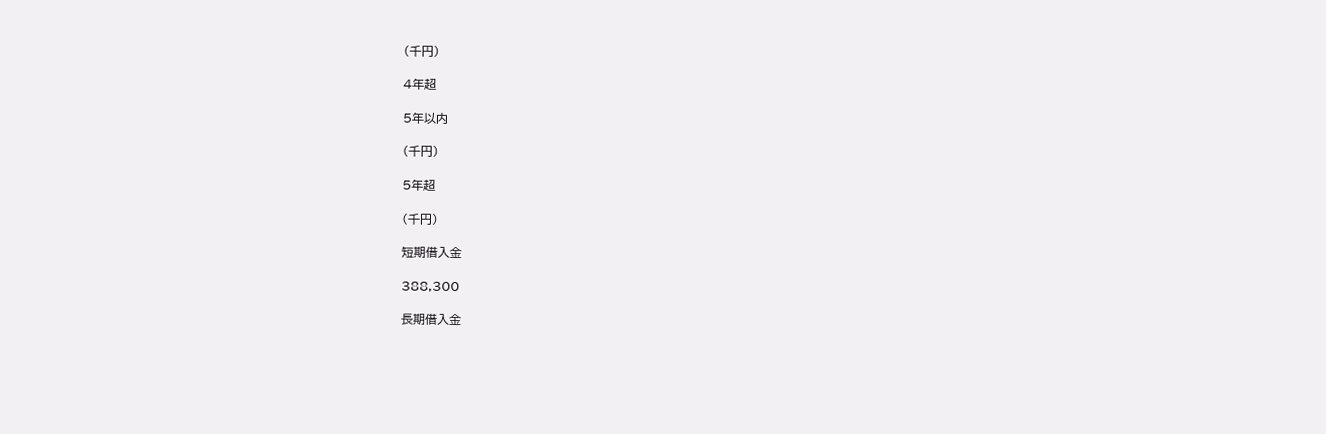(千円)

4年超

5年以内

(千円)

5年超

(千円)

短期借入金

388,300

長期借入金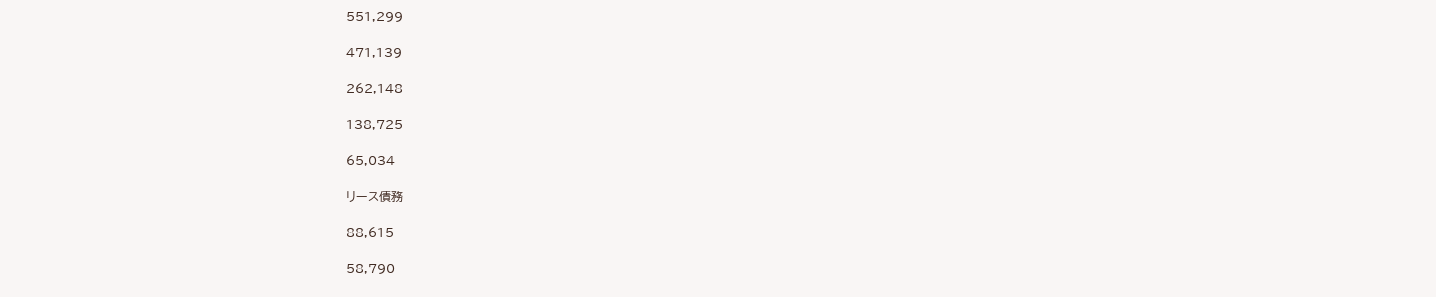551,299

471,139

262,148

138,725

65,034

リース債務

88,615

58,790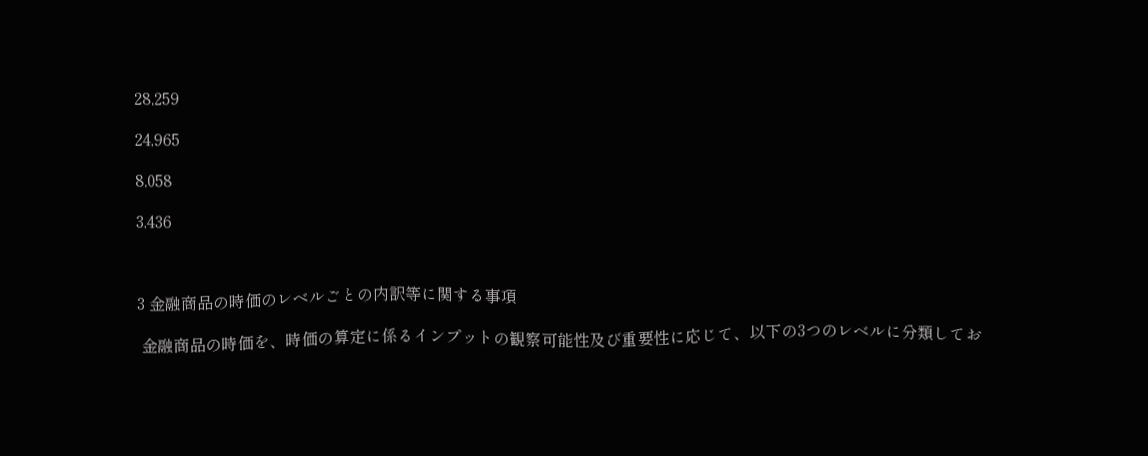28,259

24,965

8,058

3,436



3 金融商品の時価のレベルごとの内訳等に関する事項

 金融商品の時価を、時価の算定に係るインプットの観察可能性及び重要性に応じて、以下の3つのレベルに分類してお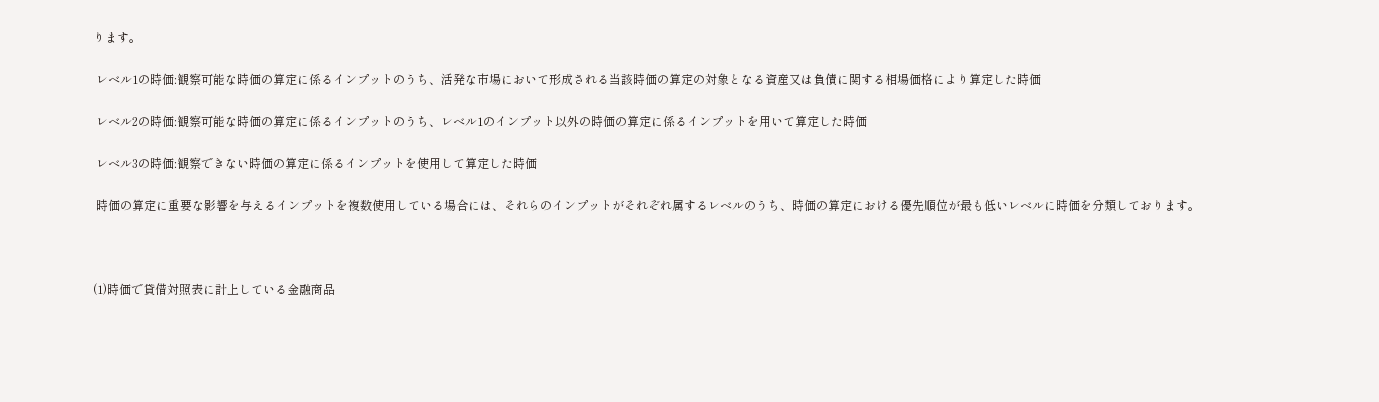ります。

 レベル1の時価:観察可能な時価の算定に係るインプットのうち、活発な市場において形成される当該時価の算定の対象となる資産又は負債に関する相場価格により算定した時価

 レベル2の時価:観察可能な時価の算定に係るインプットのうち、レベル1のインプット以外の時価の算定に係るインプットを用いて算定した時価

 レベル3の時価:観察できない時価の算定に係るインプットを使用して算定した時価

 時価の算定に重要な影響を与えるインプットを複数使用している場合には、それらのインプットがそれぞれ属するレベルのうち、時価の算定における優先順位が最も低いレベルに時価を分類しております。



(1)時価で貸借対照表に計上している金融商品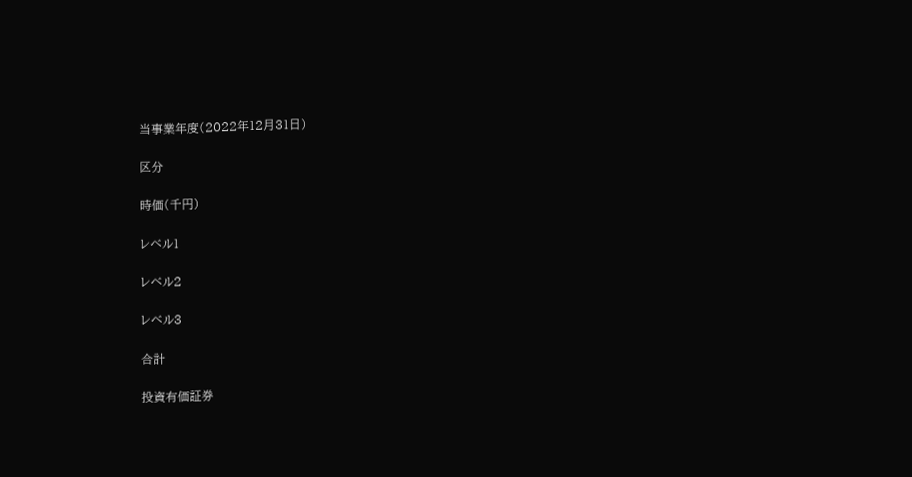当事業年度(2022年12月31日)

区分

時価(千円)

レベル1

レベル2

レベル3

合計

投資有価証券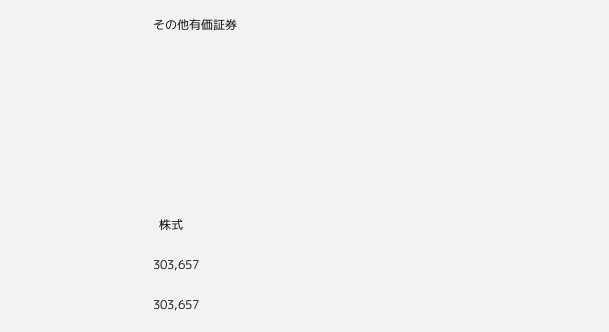その他有価証券









  株式

303,657

303,657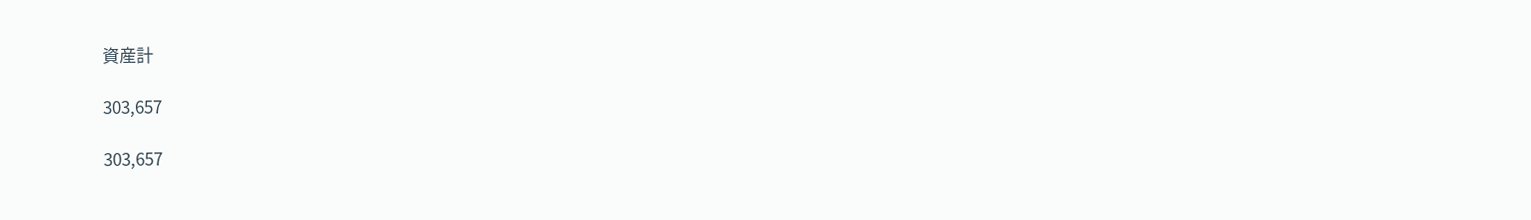資産計

303,657

303,657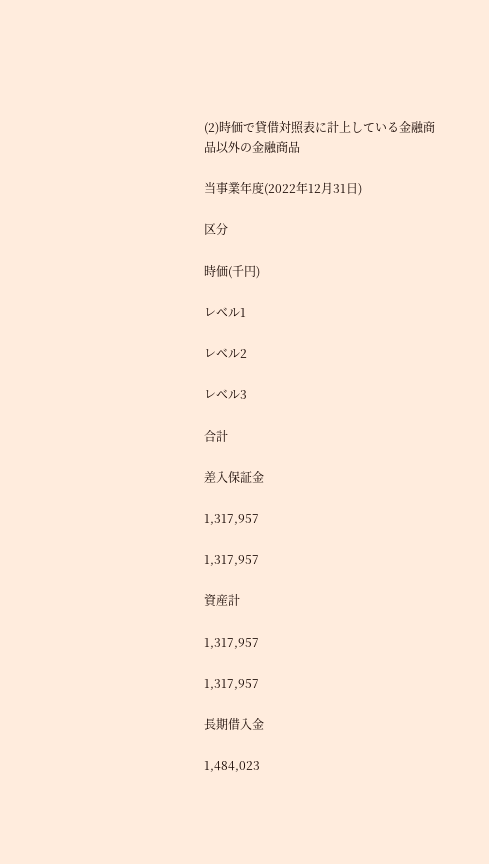(2)時価で貸借対照表に計上している金融商品以外の金融商品

当事業年度(2022年12月31日)

区分

時価(千円)

レベル1

レベル2

レベル3

合計

差入保証金

1,317,957

1,317,957

資産計

1,317,957

1,317,957

長期借入金

1,484,023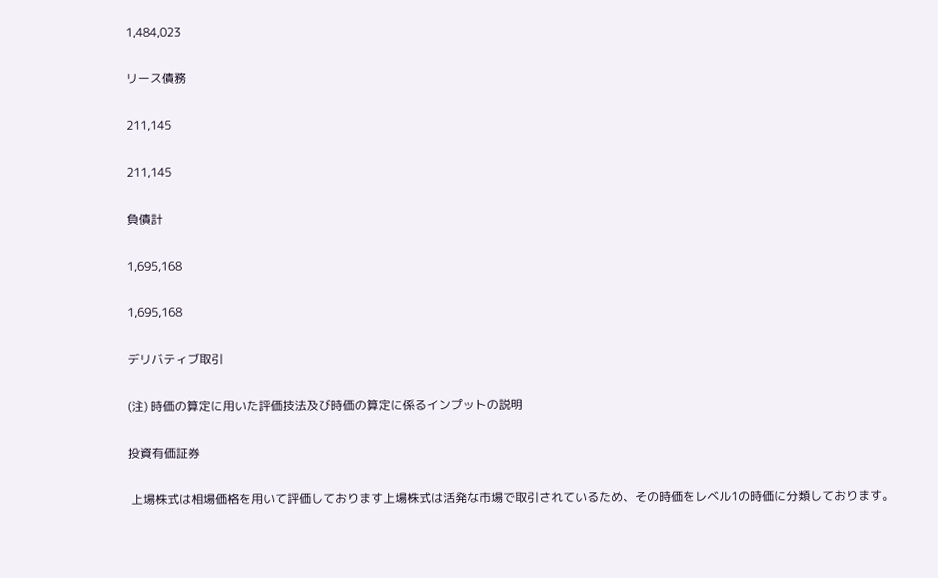1,484,023

リース債務

211,145

211,145

負債計

1,695,168

1,695,168

デリバティブ取引

(注) 時価の算定に用いた評価技法及び時価の算定に係るインプットの説明

投資有価証券

 上場株式は相場価格を用いて評価しております上場株式は活発な市場で取引されているため、その時価をレベル1の時価に分類しております。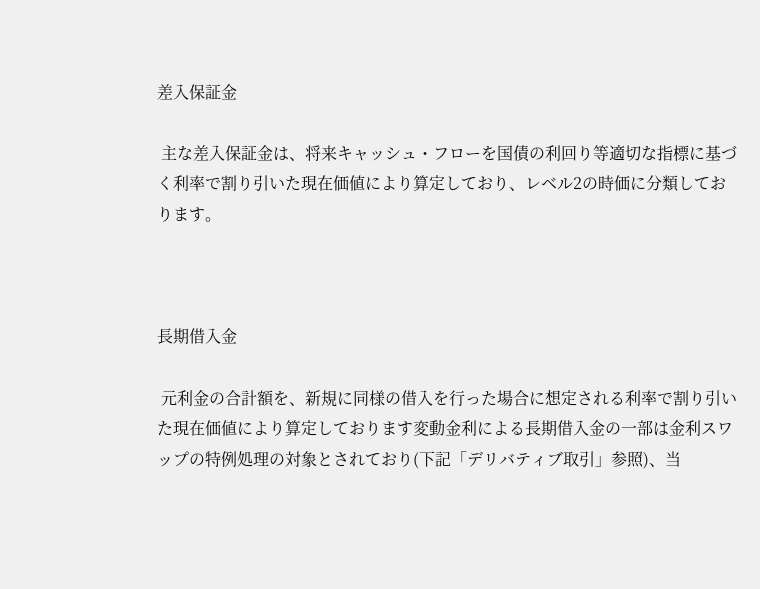差入保証金

 主な差入保証金は、将来キャッシュ・フローを国債の利回り等適切な指標に基づく利率で割り引いた現在価値により算定しており、レベル2の時価に分類しております。



長期借入金

 元利金の合計額を、新規に同様の借入を行った場合に想定される利率で割り引いた現在価値により算定しております変動金利による長期借入金の一部は金利スワップの特例処理の対象とされており(下記「デリバティブ取引」参照)、当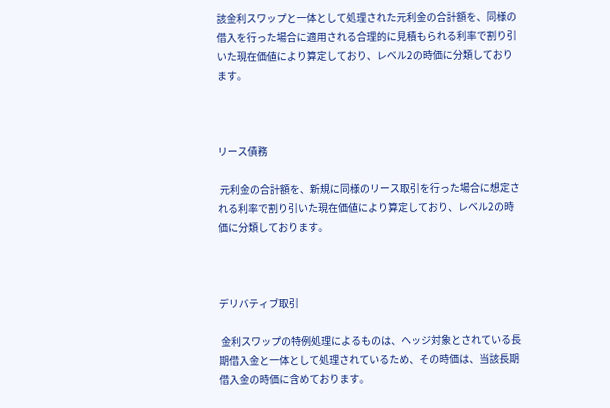該金利スワップと一体として処理された元利金の合計額を、同様の借入を行った場合に適用される合理的に見積もられる利率で割り引いた現在価値により算定しており、レベル2の時価に分類しております。



リース債務

 元利金の合計額を、新規に同様のリース取引を行った場合に想定される利率で割り引いた現在価値により算定しており、レベル2の時価に分類しております。



デリバティブ取引

 金利スワップの特例処理によるものは、ヘッジ対象とされている長期借入金と一体として処理されているため、その時価は、当該長期借入金の時価に含めております。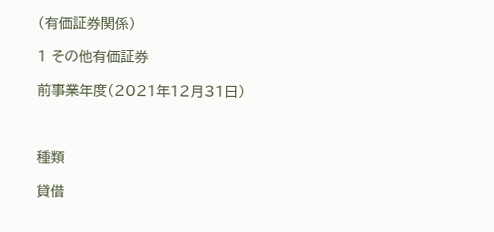(有価証券関係)

1 その他有価証券

前事業年度(2021年12月31日)



種類

貸借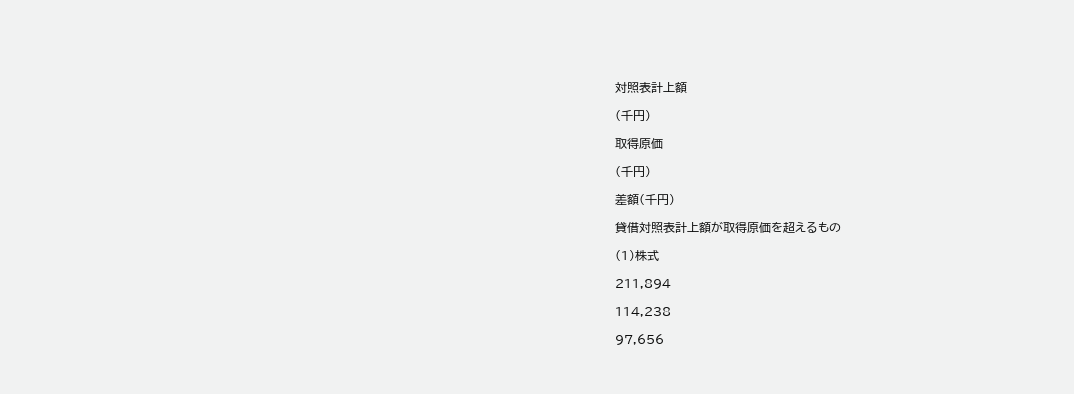対照表計上額

(千円)

取得原価

(千円)

差額(千円)

貸借対照表計上額が取得原価を超えるもの

(1)株式

211,894

114,238

97,656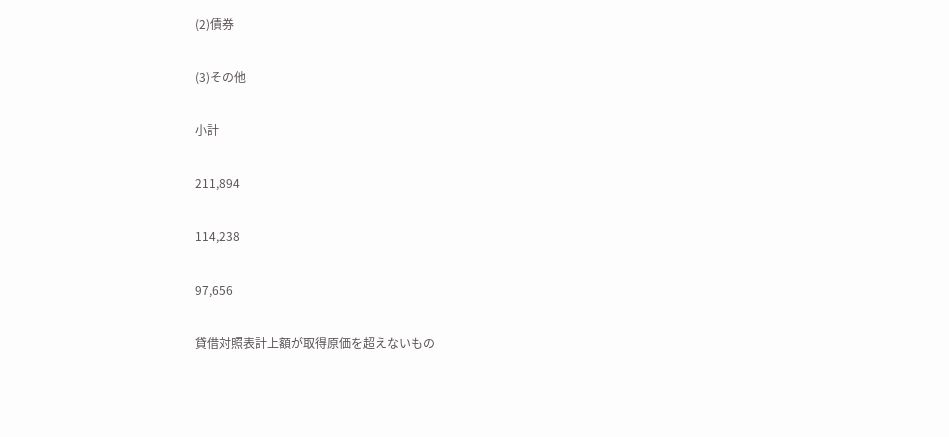(2)債券

(3)その他

小計

211,894

114,238

97,656

貸借対照表計上額が取得原価を超えないもの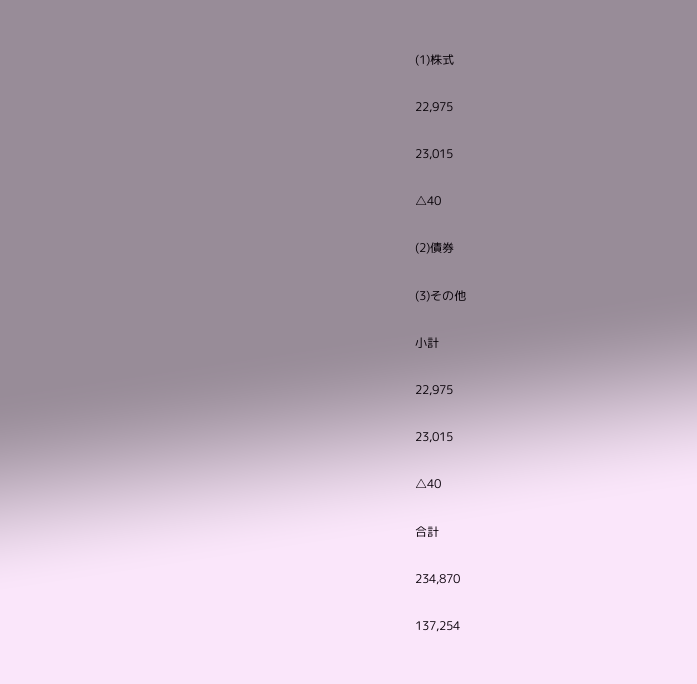(1)株式

22,975

23,015

△40

(2)債券

(3)その他

小計

22,975

23,015

△40

合計

234,870

137,254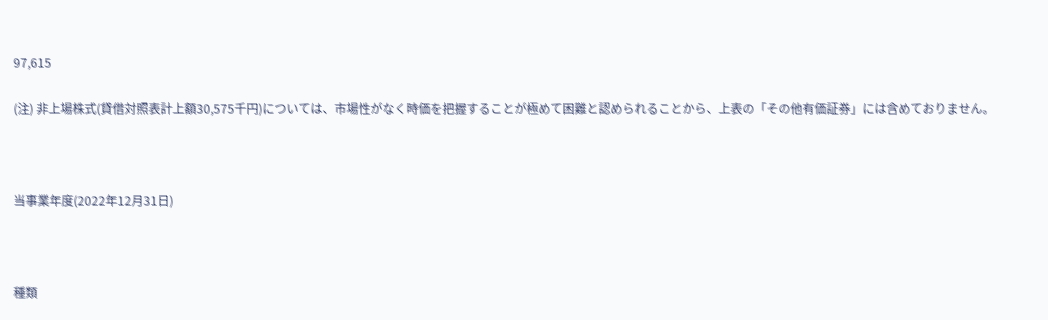97,615

(注) 非上場株式(貸借対照表計上額30,575千円)については、市場性がなく時価を把握することが極めて困難と認められることから、上表の「その他有価証券」には含めておりません。



当事業年度(2022年12月31日)



種類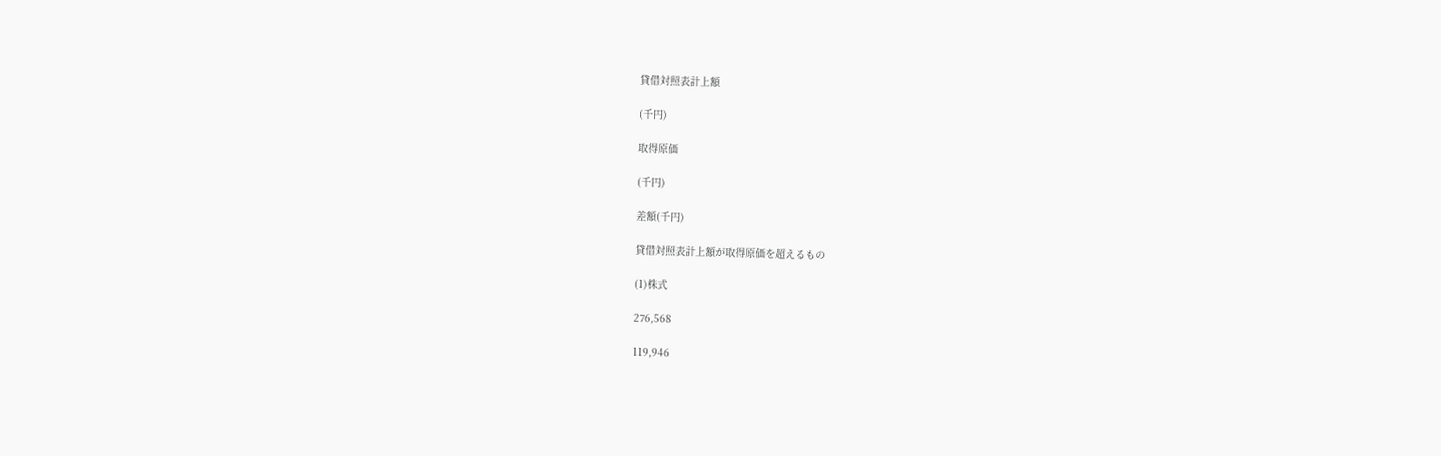貸借対照表計上額

(千円)

取得原価

(千円)

差額(千円)

貸借対照表計上額が取得原価を超えるもの

(1)株式

276,568

119,946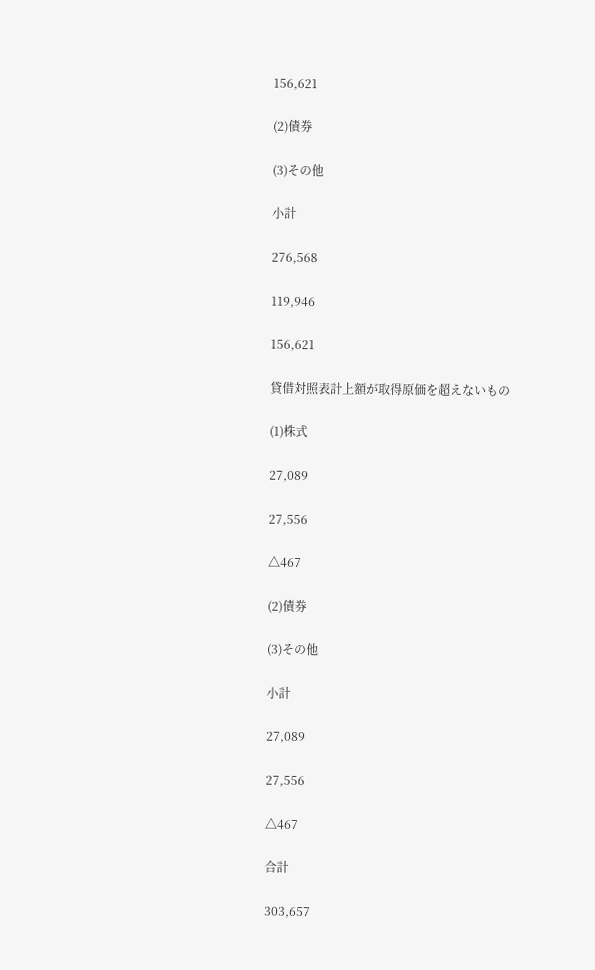156,621

(2)債券

(3)その他

小計

276,568

119,946

156,621

貸借対照表計上額が取得原価を超えないもの

(1)株式

27,089

27,556

△467

(2)債券

(3)その他

小計

27,089

27,556

△467

合計

303,657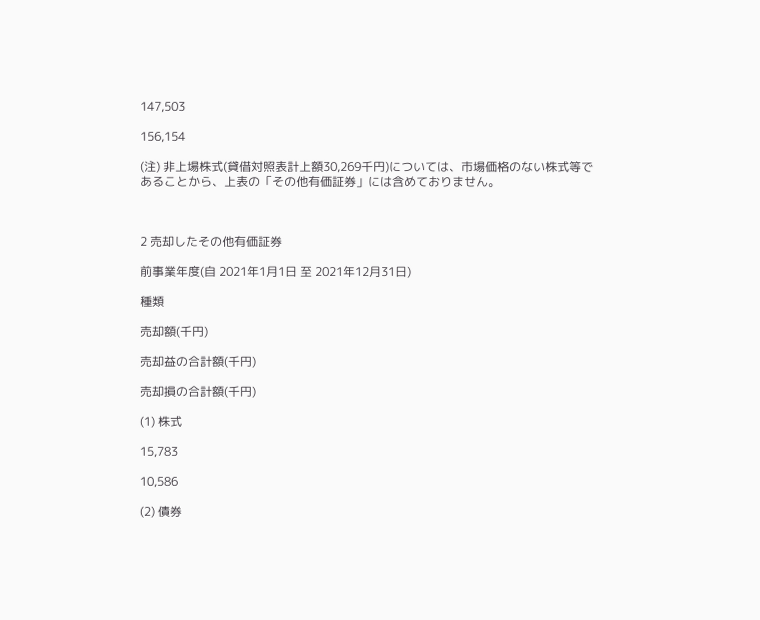147,503

156,154

(注) 非上場株式(貸借対照表計上額30,269千円)については、市場価格のない株式等であることから、上表の「その他有価証券」には含めておりません。



2 売却したその他有価証券

前事業年度(自 2021年1月1日 至 2021年12月31日)

種類

売却額(千円)

売却益の合計額(千円)

売却損の合計額(千円)

(1) 株式

15,783

10,586

(2) 債券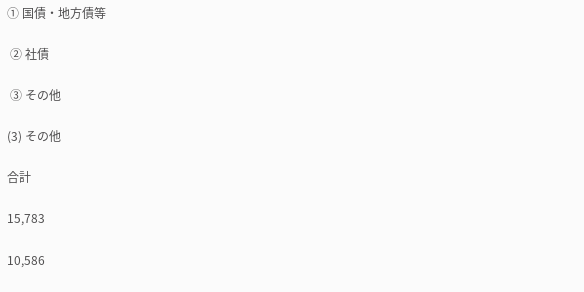① 国債・地方債等

 ② 社債

 ③ その他

(3) その他

合計

15,783

10,586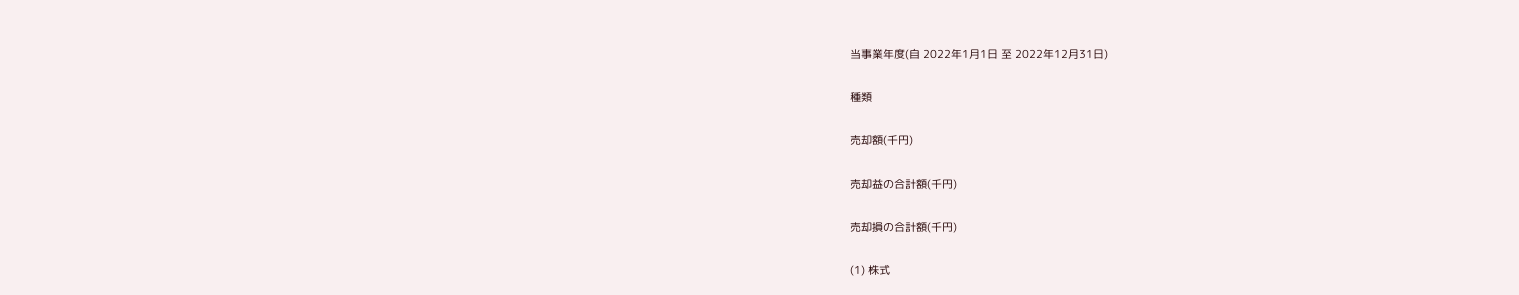当事業年度(自 2022年1月1日 至 2022年12月31日)

種類

売却額(千円)

売却益の合計額(千円)

売却損の合計額(千円)

(1) 株式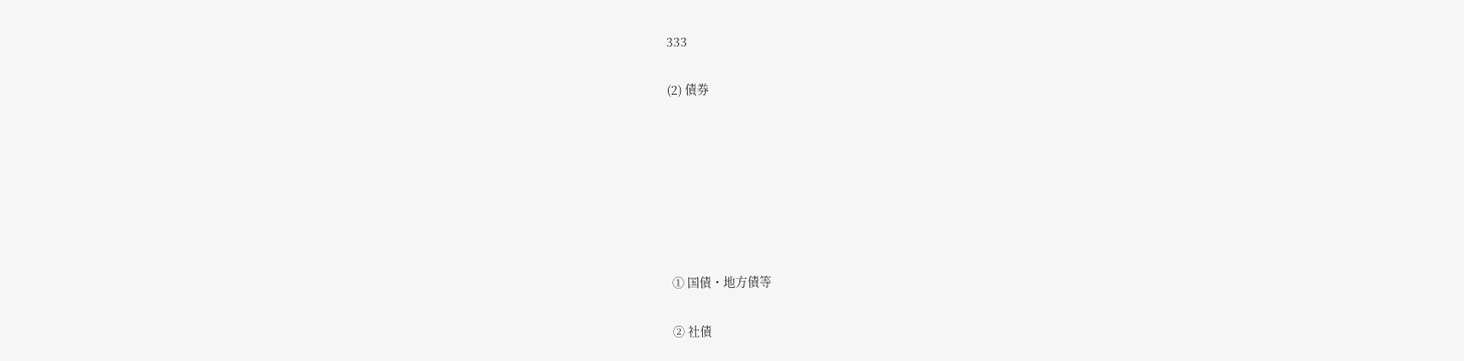333

(2) 債券







 ① 国債・地方債等

 ② 社債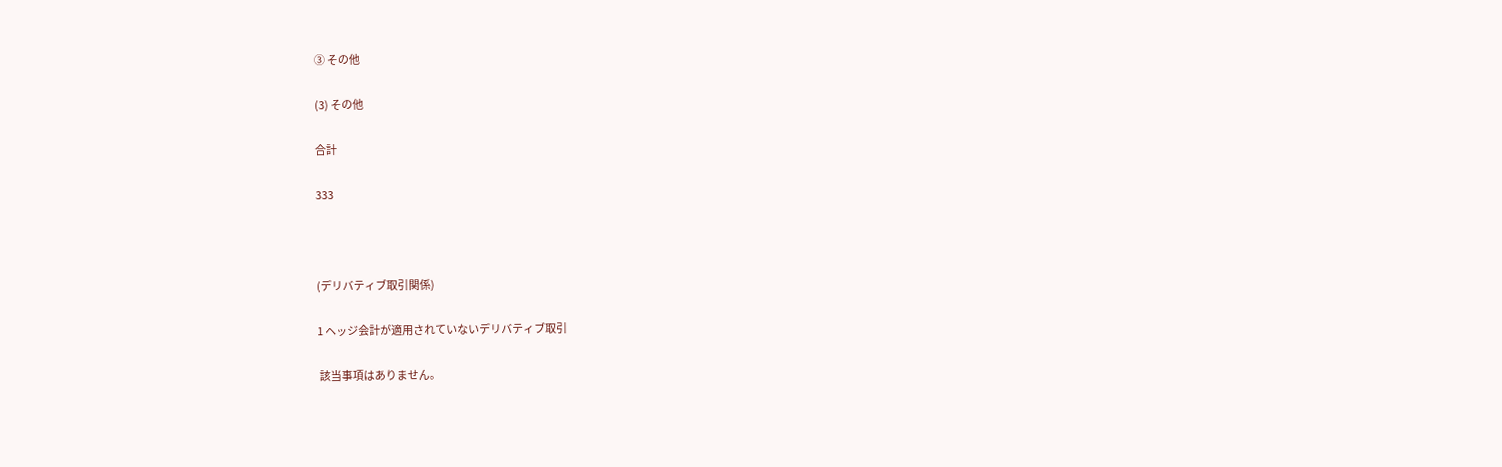③ その他

(3) その他

合計

333



(デリバティブ取引関係)

1 ヘッジ会計が適用されていないデリバティブ取引

 該当事項はありません。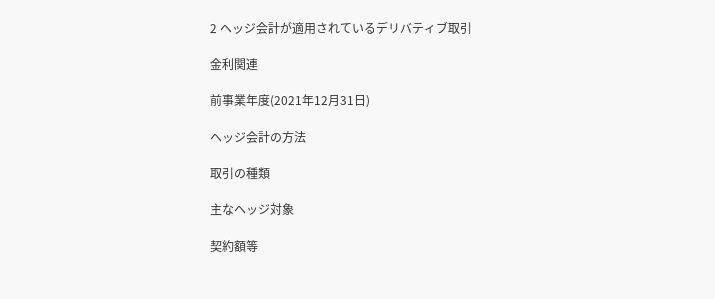2 ヘッジ会計が適用されているデリバティブ取引

金利関連

前事業年度(2021年12月31日)

ヘッジ会計の方法

取引の種類

主なヘッジ対象

契約額等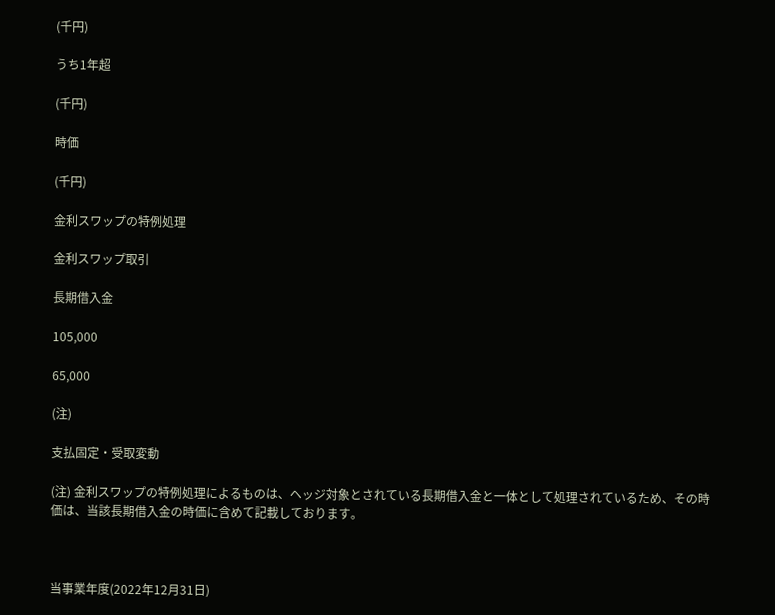(千円)

うち1年超

(千円)

時価

(千円)

金利スワップの特例処理

金利スワップ取引

長期借入金

105,000

65,000

(注)

支払固定・受取変動

(注) 金利スワップの特例処理によるものは、ヘッジ対象とされている長期借入金と一体として処理されているため、その時価は、当該長期借入金の時価に含めて記載しております。



当事業年度(2022年12月31日)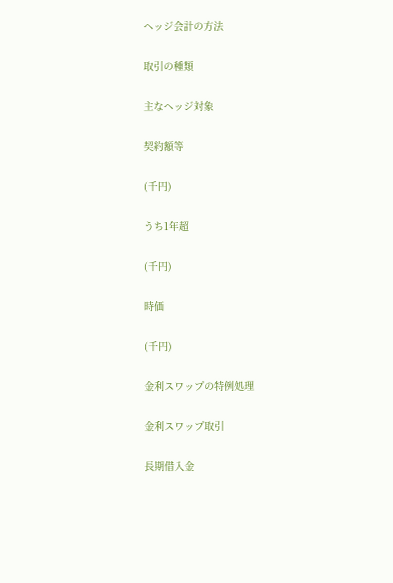ヘッジ会計の方法

取引の種類

主なヘッジ対象

契約額等

(千円)

うち1年超

(千円)

時価

(千円)

金利スワップの特例処理

金利スワップ取引

長期借入金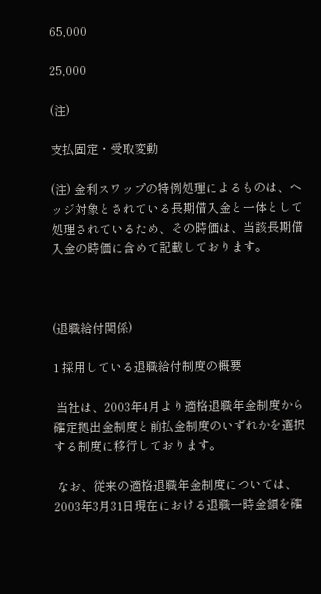65,000

25,000

(注)

支払固定・受取変動

(注) 金利スワップの特例処理によるものは、ヘッジ対象とされている長期借入金と一体として処理されているため、その時価は、当該長期借入金の時価に含めて記載しております。



(退職給付関係)

1 採用している退職給付制度の概要

 当社は、2003年4月より適格退職年金制度から確定拠出金制度と前払金制度のいずれかを選択する制度に移行しております。

 なお、従来の適格退職年金制度については、2003年3月31日現在における退職一時金額を確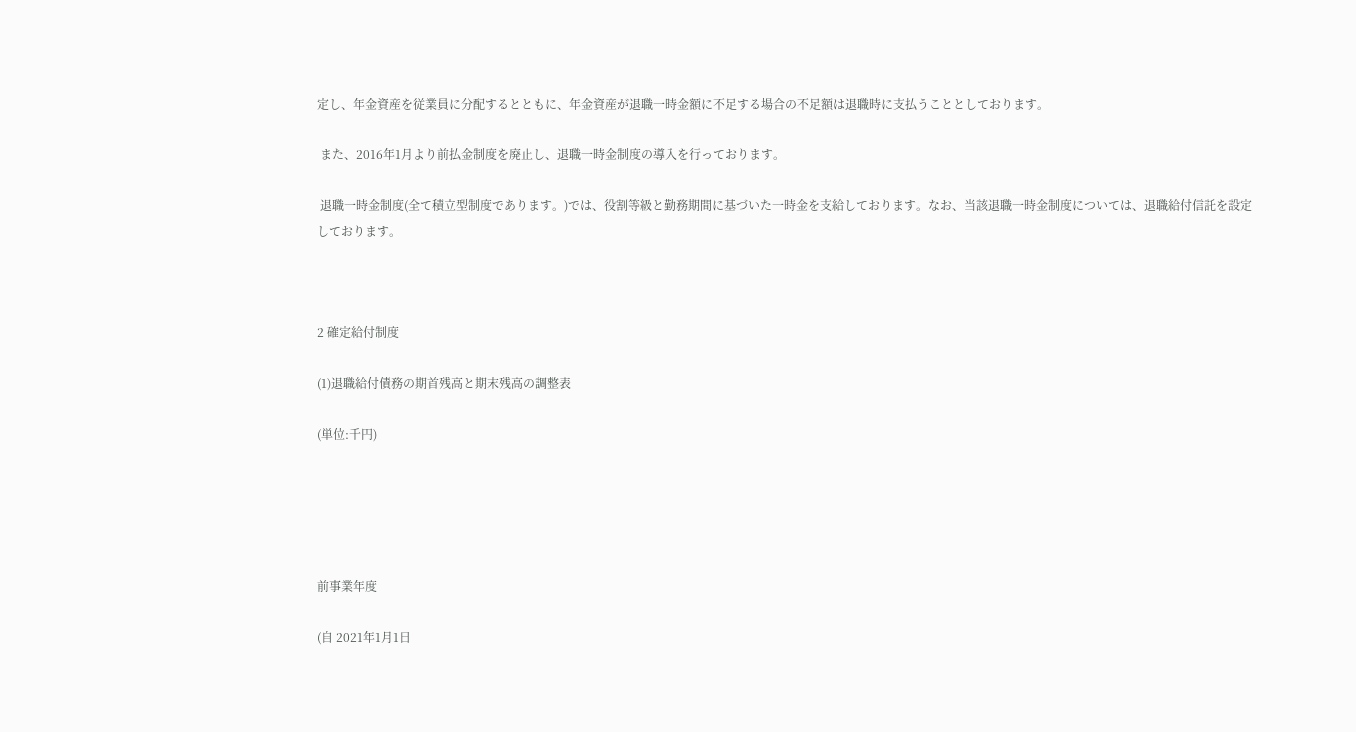定し、年金資産を従業員に分配するとともに、年金資産が退職一時金額に不足する場合の不足額は退職時に支払うこととしております。

 また、2016年1月より前払金制度を廃止し、退職一時金制度の導入を行っております。

 退職一時金制度(全て積立型制度であります。)では、役割等級と勤務期間に基づいた一時金を支給しております。なお、当該退職一時金制度については、退職給付信託を設定しております。



2 確定給付制度

(1)退職給付債務の期首残高と期末残高の調整表

(単位:千円)





前事業年度

(自 2021年1月1日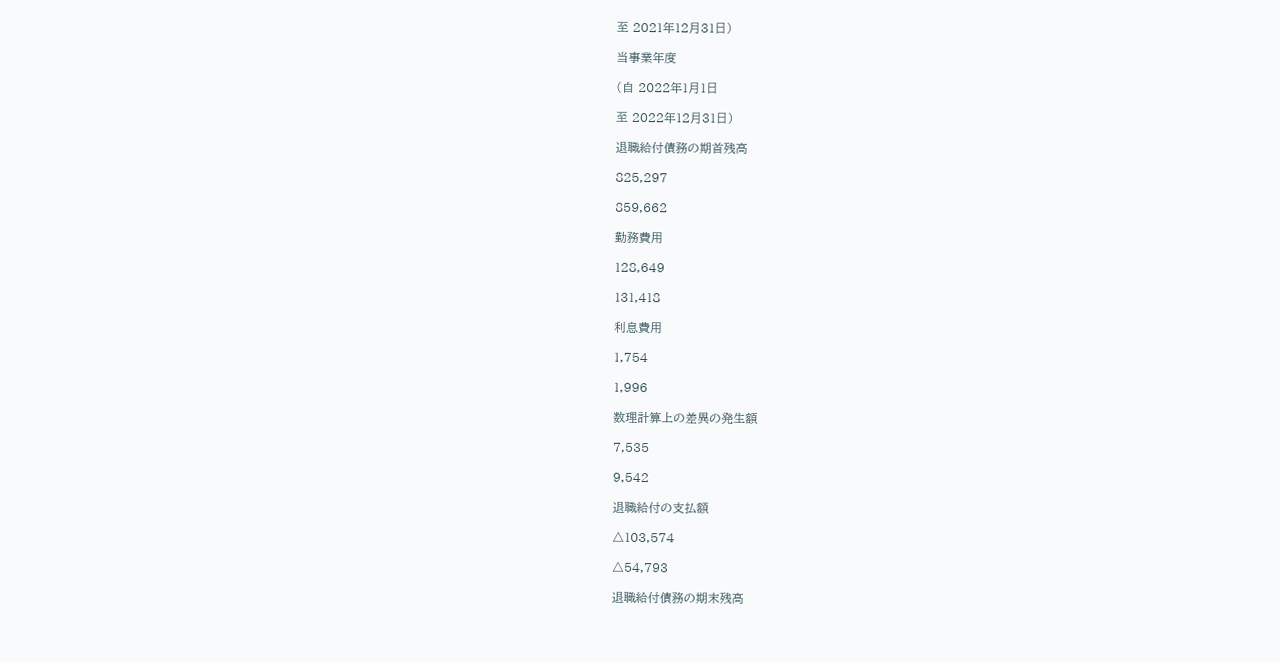至 2021年12月31日)

当事業年度

(自 2022年1月1日

至 2022年12月31日)

退職給付債務の期首残高

825,297

859,662

勤務費用

128,649

131,418

利息費用

1,754

1,996

数理計算上の差異の発生額

7,535

9,542

退職給付の支払額

△103,574

△54,793

退職給付債務の期末残高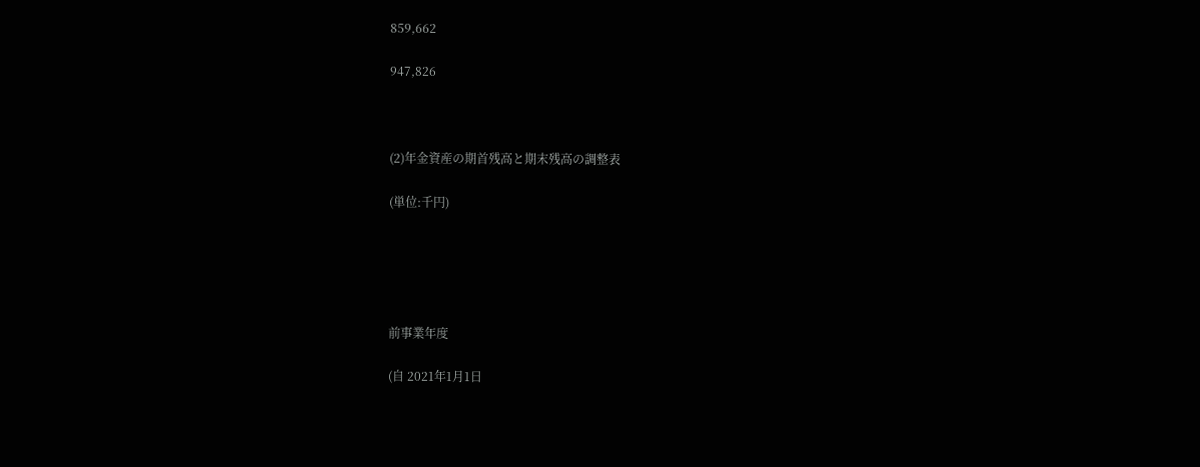859,662

947,826



(2)年金資産の期首残高と期末残高の調整表

(単位:千円)





前事業年度

(自 2021年1月1日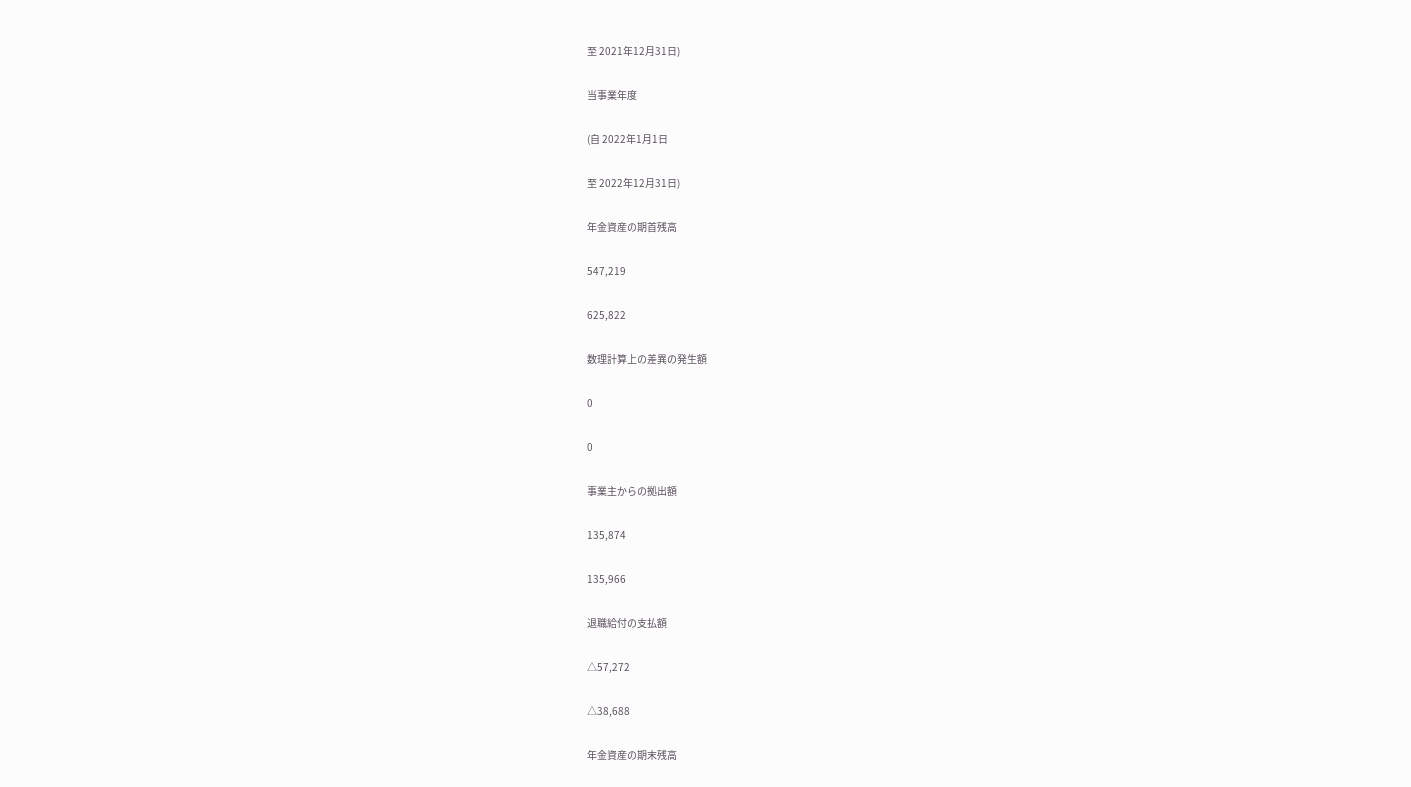至 2021年12月31日)

当事業年度

(自 2022年1月1日

至 2022年12月31日)

年金資産の期首残高

547,219

625,822

数理計算上の差異の発生額

0

0

事業主からの拠出額

135,874

135,966

退職給付の支払額

△57,272

△38,688

年金資産の期末残高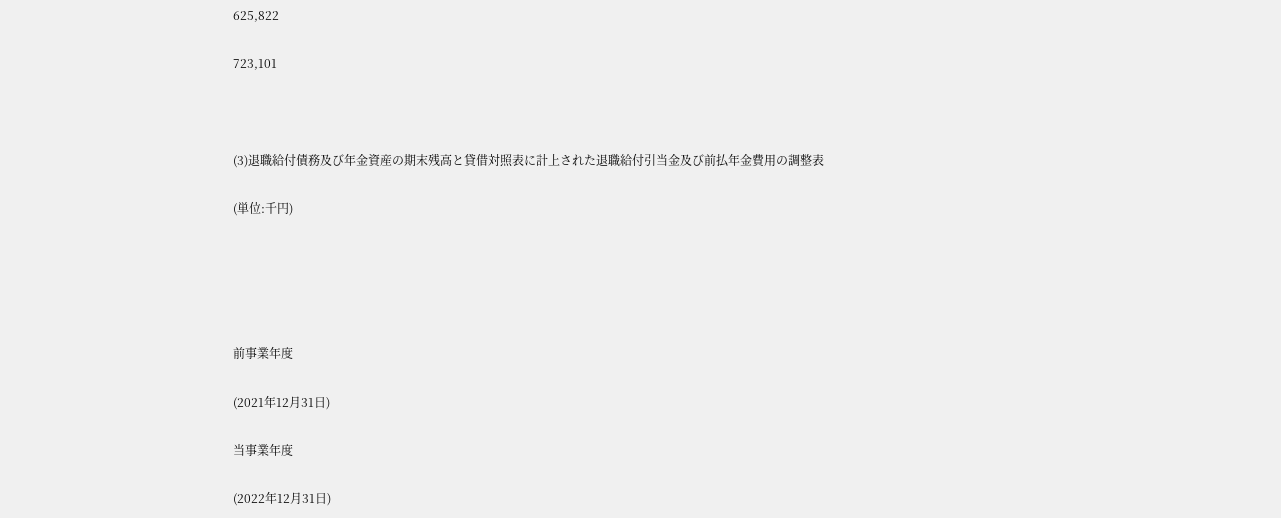625,822

723,101



(3)退職給付債務及び年金資産の期末残高と貸借対照表に計上された退職給付引当金及び前払年金費用の調整表

(単位:千円)





前事業年度

(2021年12月31日)

当事業年度

(2022年12月31日)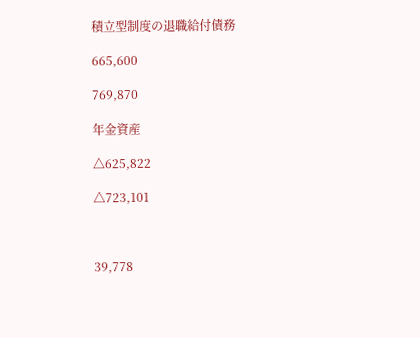積立型制度の退職給付債務

665,600

769,870

年金資産

△625,822

△723,101



39,778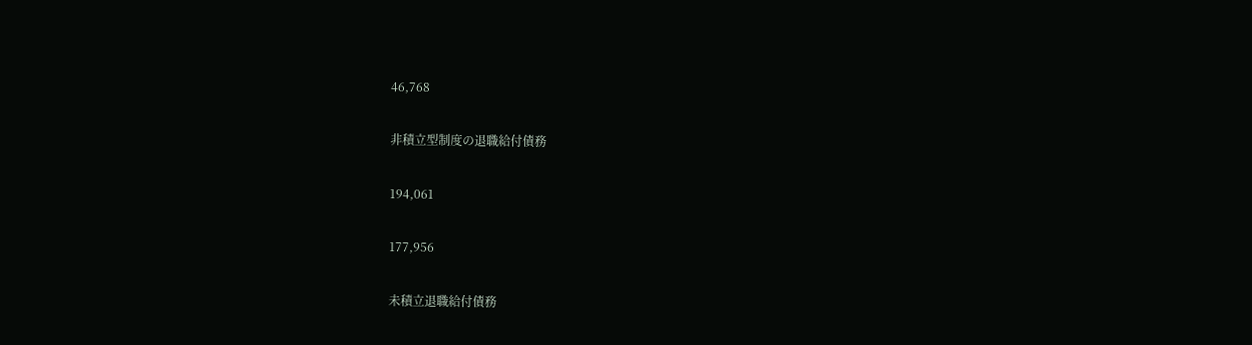46,768

非積立型制度の退職給付債務

194,061

177,956

未積立退職給付債務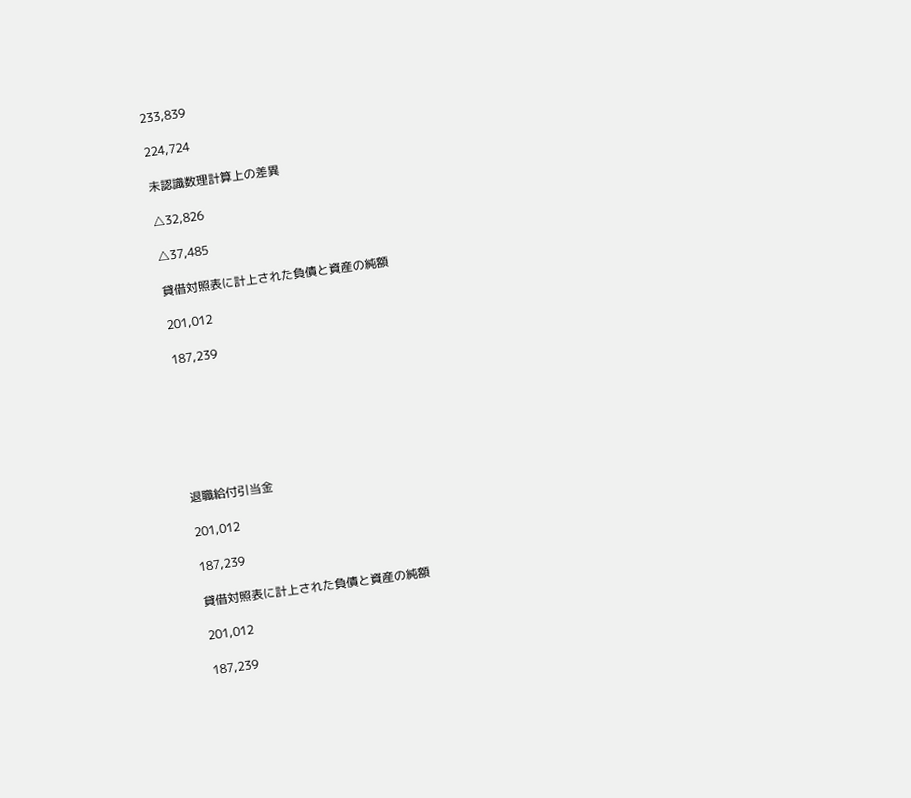233,839

224,724

未認識数理計算上の差異

△32,826

△37,485

貸借対照表に計上された負債と資産の純額

201,012

187,239







退職給付引当金

201,012

187,239

貸借対照表に計上された負債と資産の純額

201,012

187,239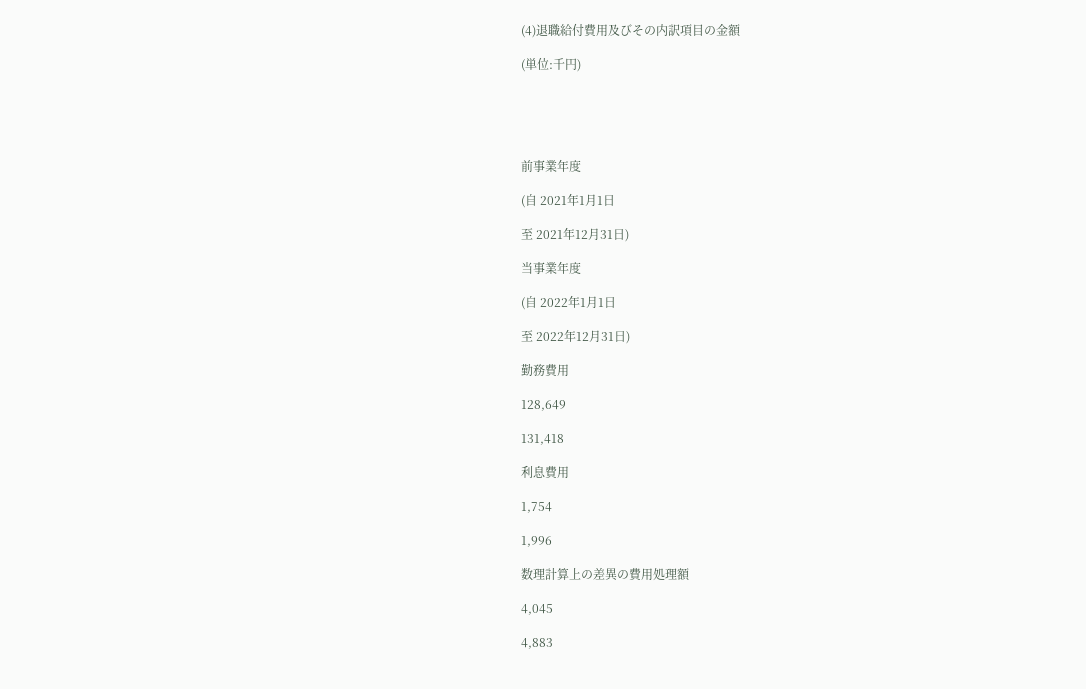(4)退職給付費用及びその内訳項目の金額

(単位:千円)





前事業年度

(自 2021年1月1日

至 2021年12月31日)

当事業年度

(自 2022年1月1日

至 2022年12月31日)

勤務費用

128,649

131,418

利息費用

1,754

1,996

数理計算上の差異の費用処理額

4,045

4,883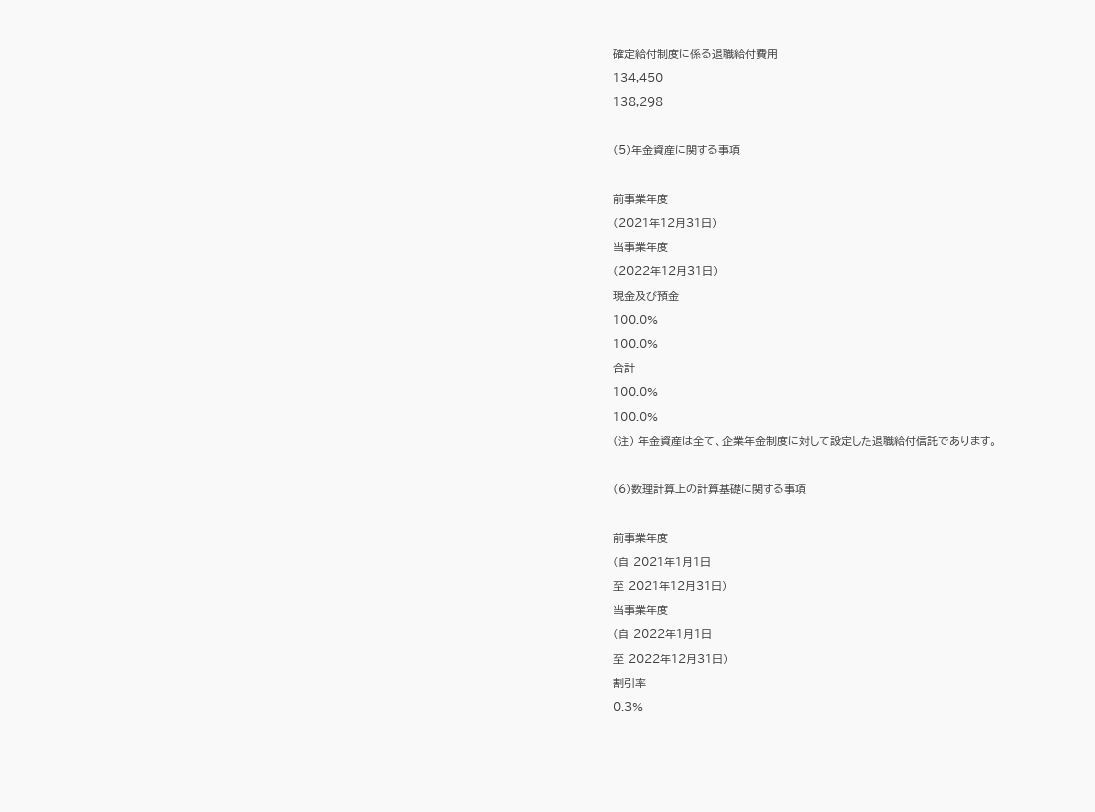確定給付制度に係る退職給付費用

134,450

138,298



(5)年金資産に関する事項



前事業年度

(2021年12月31日)

当事業年度

(2022年12月31日)

現金及び預金

100.0%

100.0%

合計

100.0%

100.0%

(注) 年金資産は全て、企業年金制度に対して設定した退職給付信託であります。



(6)数理計算上の計算基礎に関する事項



前事業年度

(自 2021年1月1日

至 2021年12月31日)

当事業年度

(自 2022年1月1日

至 2022年12月31日)

割引率

0.3%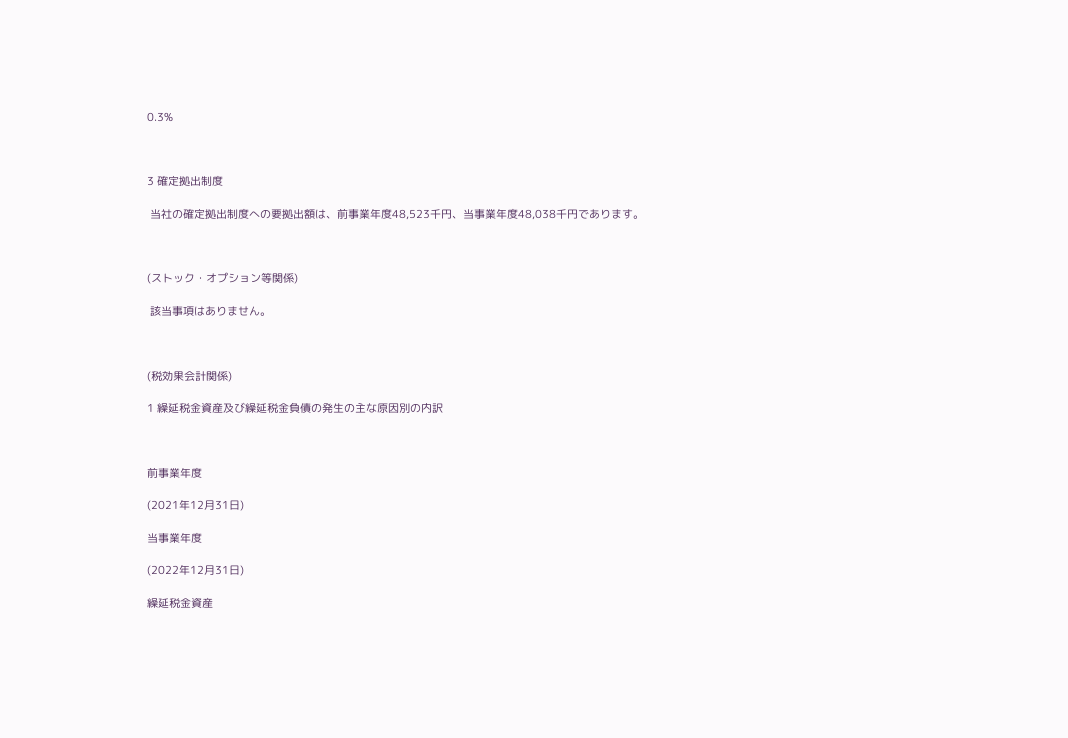0.3%



3 確定拠出制度

 当社の確定拠出制度への要拠出額は、前事業年度48,523千円、当事業年度48,038千円であります。



(ストック・オプション等関係)

 該当事項はありません。



(税効果会計関係)

1 繰延税金資産及び繰延税金負債の発生の主な原因別の内訳



前事業年度

(2021年12月31日)

当事業年度

(2022年12月31日)

繰延税金資産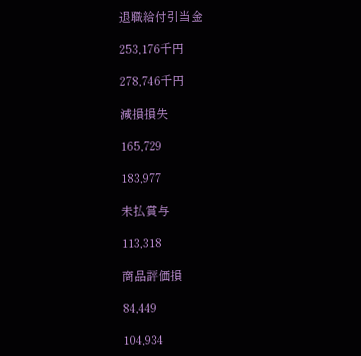退職給付引当金

253,176千円

278,746千円

減損損失

165,729

183,977

未払賞与

113,318

商品評価損

84,449

104,934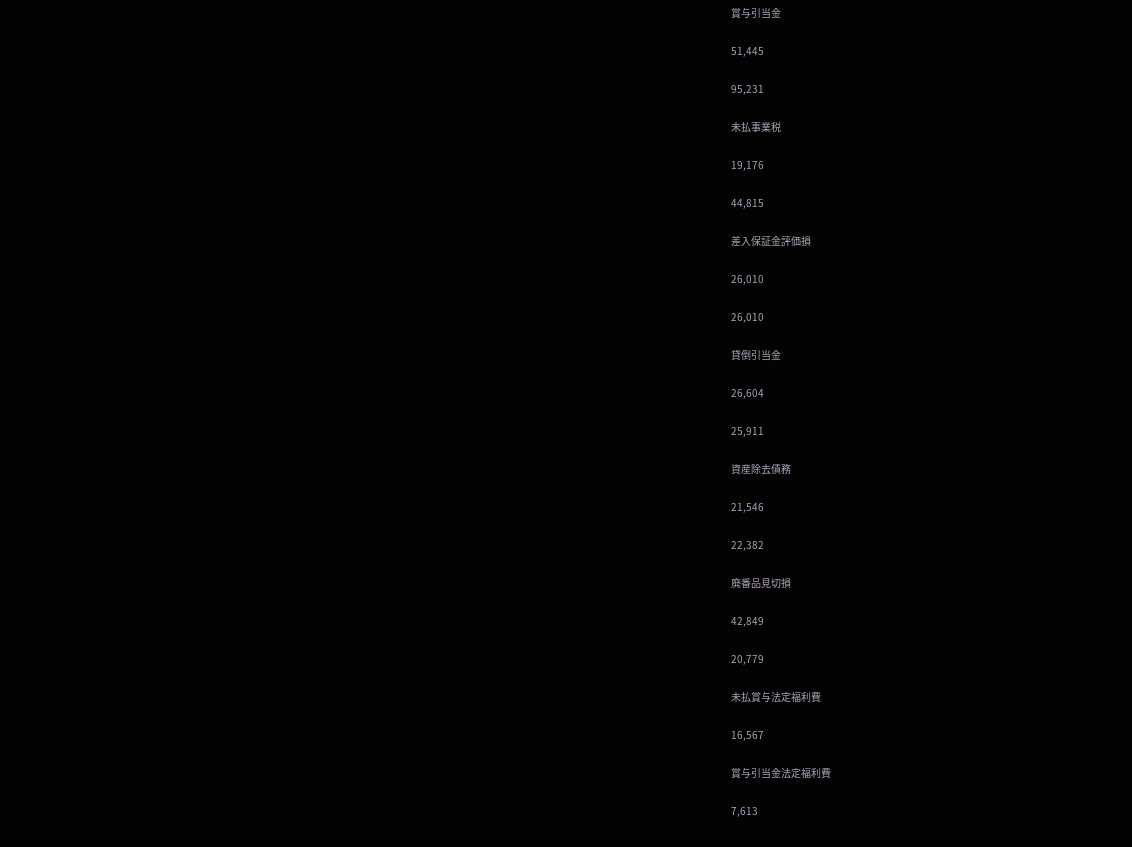賞与引当金

51,445

95,231

未払事業税

19,176

44,815

差入保証金評価損

26,010

26,010

貸倒引当金

26,604

25,911

資産除去債務

21,546

22,382

廃番品見切損

42,849

20,779

未払賞与法定福利費

16,567

賞与引当金法定福利費

7,613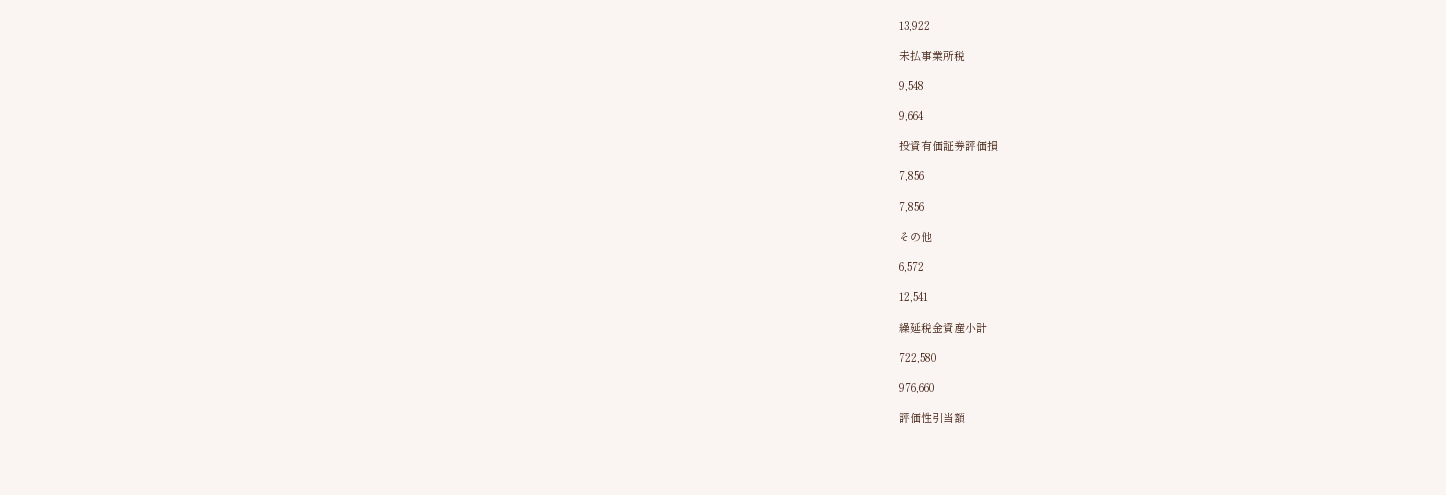13,922

未払事業所税

9,548

9,664

投資有価証券評価損

7,856

7,856

その他

6,572

12,541

繰延税金資産小計

722,580

976,660

評価性引当額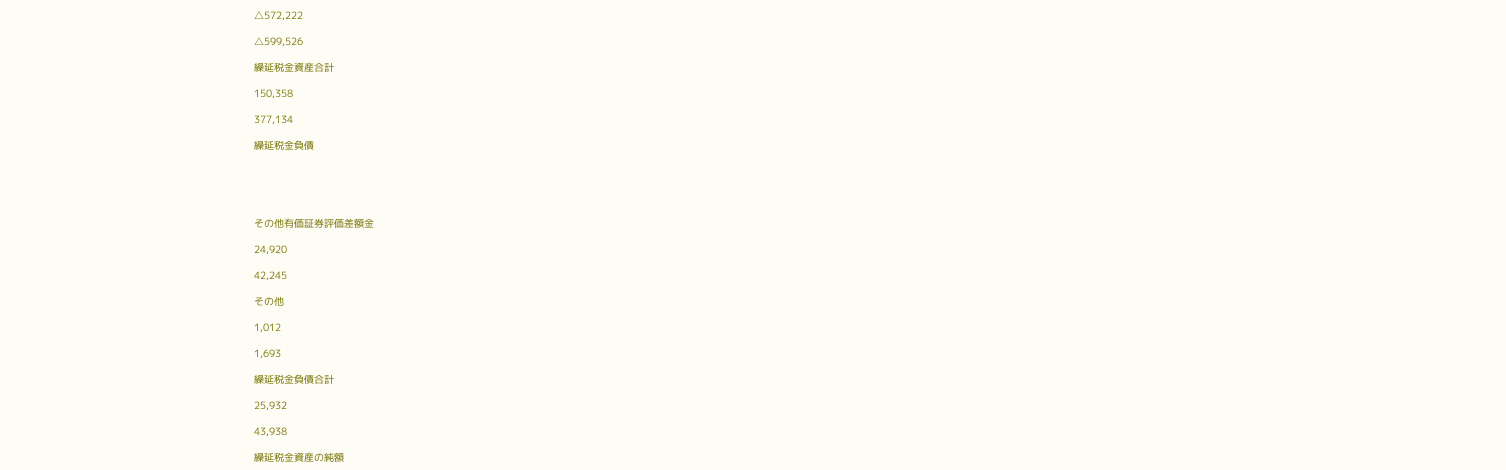△572,222

△599,526

繰延税金資産合計

150,358

377,134

繰延税金負債





その他有価証券評価差額金

24,920

42,245

その他

1,012

1,693

繰延税金負債合計

25,932

43,938

繰延税金資産の純額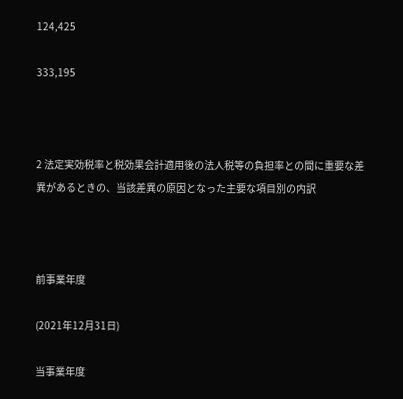124,425

333,195



2 法定実効税率と税効果会計適用後の法人税等の負担率との間に重要な差異があるときの、当該差異の原因となった主要な項目別の内訳



前事業年度

(2021年12月31日)

当事業年度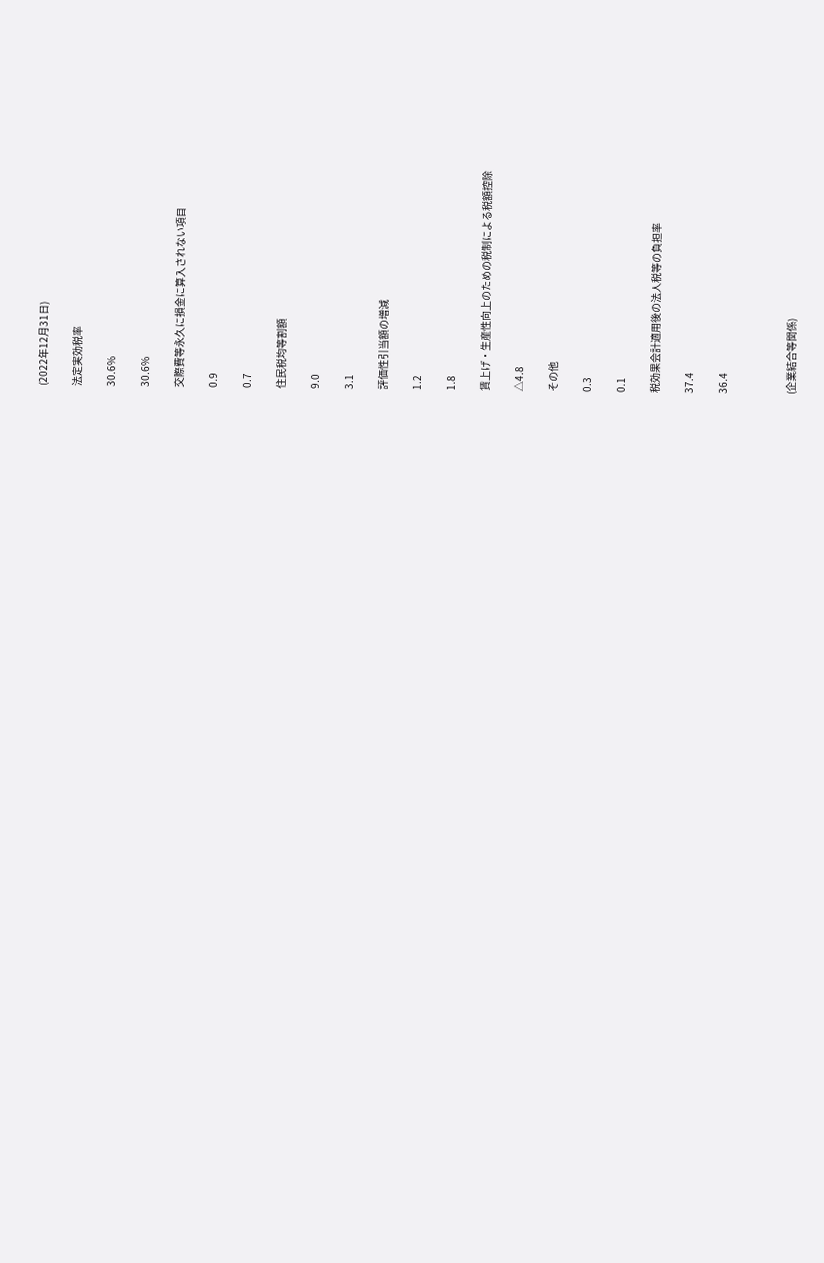(2022年12月31日)

法定実効税率

30.6%

30.6%

交際費等永久に損金に算入されない項目

0.9

0.7

住民税均等割額

9.0

3.1

評価性引当額の増減

1.2

1.8

賃上げ・生産性向上のための税制による税額控除

△4.8

その他

0.3

0.1

税効果会計適用後の法人税等の負担率

37.4

36.4



(企業結合等関係)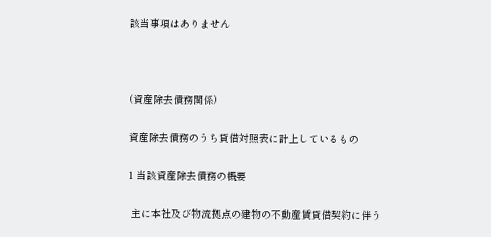該当事項はありません



(資産除去債務関係)

資産除去債務のうち貸借対照表に計上しているもの

1 当該資産除去債務の概要

 主に本社及び物流拠点の建物の不動産賃貸借契約に伴う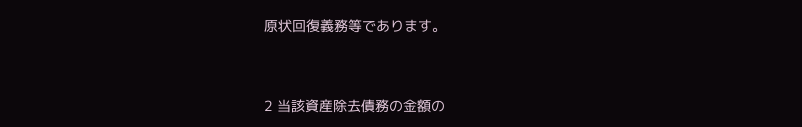原状回復義務等であります。



2 当該資産除去債務の金額の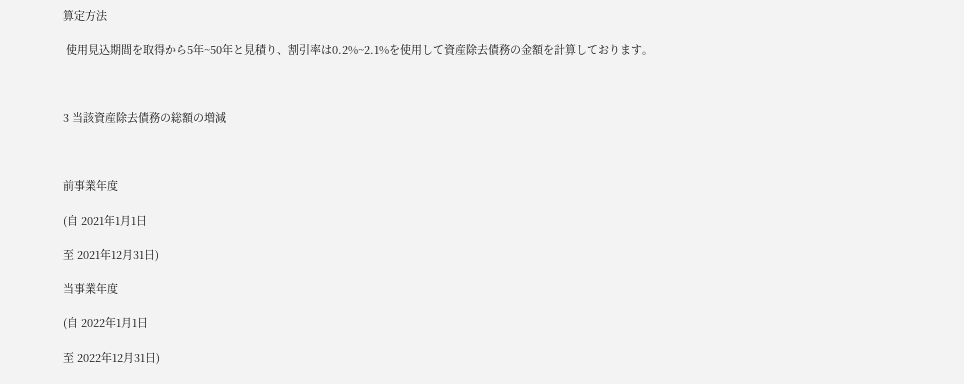算定方法

 使用見込期間を取得から5年~50年と見積り、割引率は0.2%~2.1%を使用して資産除去債務の金額を計算しております。



3 当該資産除去債務の総額の増減



前事業年度

(自 2021年1月1日

至 2021年12月31日)

当事業年度

(自 2022年1月1日

至 2022年12月31日)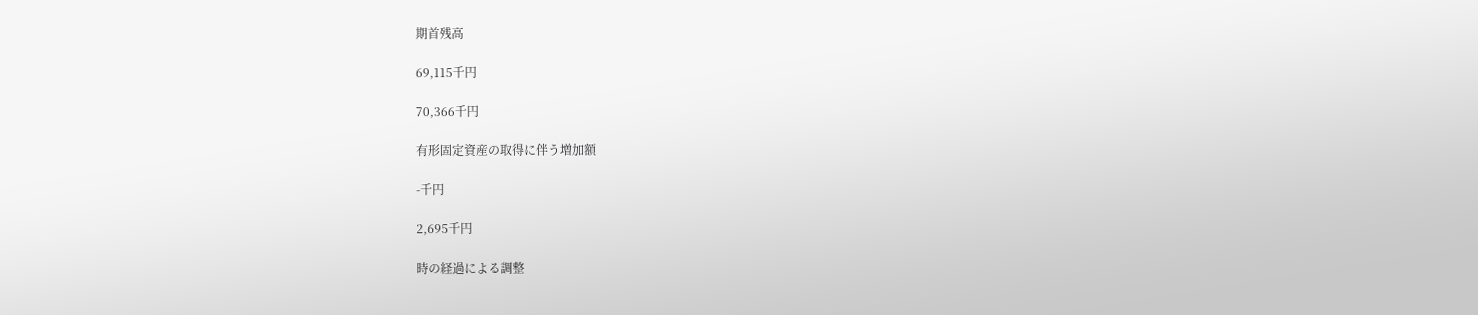期首残高

69,115千円

70,366千円

有形固定資産の取得に伴う増加額

-千円

2,695千円

時の経過による調整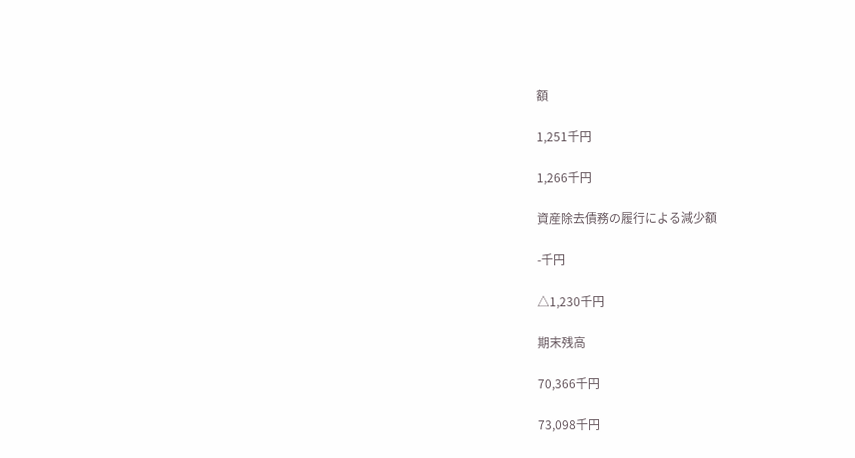額

1,251千円

1,266千円

資産除去債務の履行による減少額

-千円

△1,230千円

期末残高

70,366千円

73,098千円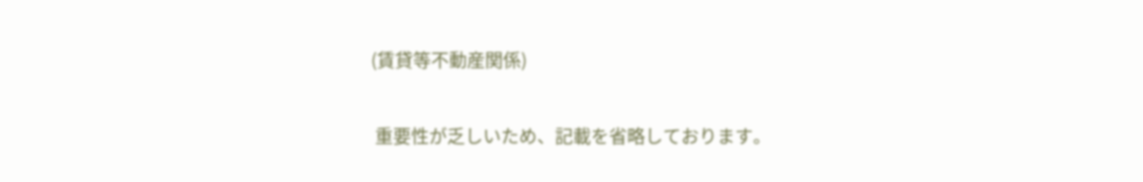(賃貸等不動産関係)

 重要性が乏しいため、記載を省略しております。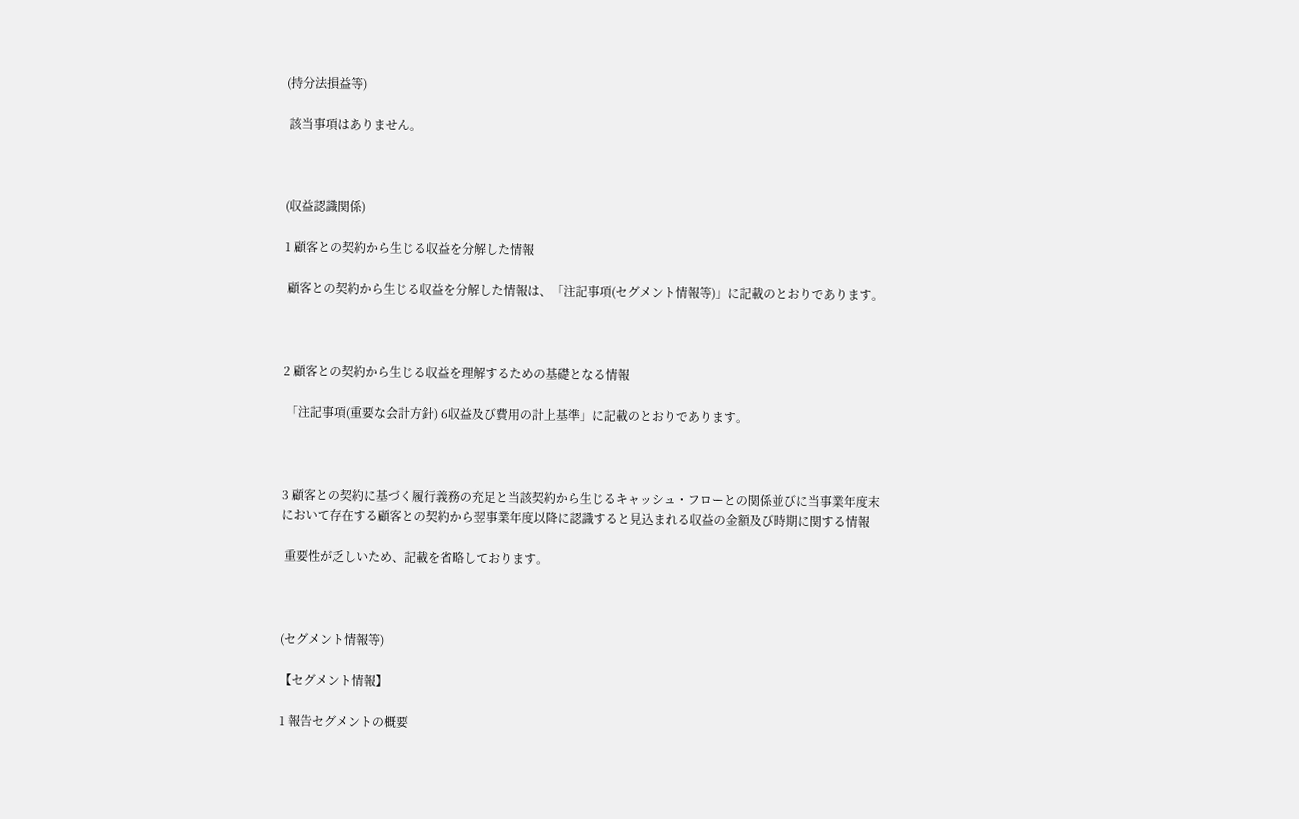(持分法損益等)

 該当事項はありません。



(収益認識関係)

1 顧客との契約から生じる収益を分解した情報

 顧客との契約から生じる収益を分解した情報は、「注記事項(セグメント情報等)」に記載のとおりであります。



2 顧客との契約から生じる収益を理解するための基礎となる情報

 「注記事項(重要な会計方針) 6収益及び費用の計上基準」に記載のとおりであります。



3 顧客との契約に基づく履行義務の充足と当該契約から生じるキャッシュ・フローとの関係並びに当事業年度末において存在する顧客との契約から翌事業年度以降に認識すると見込まれる収益の金額及び時期に関する情報

 重要性が乏しいため、記載を省略しております。



(セグメント情報等)

【セグメント情報】

1 報告セグメントの概要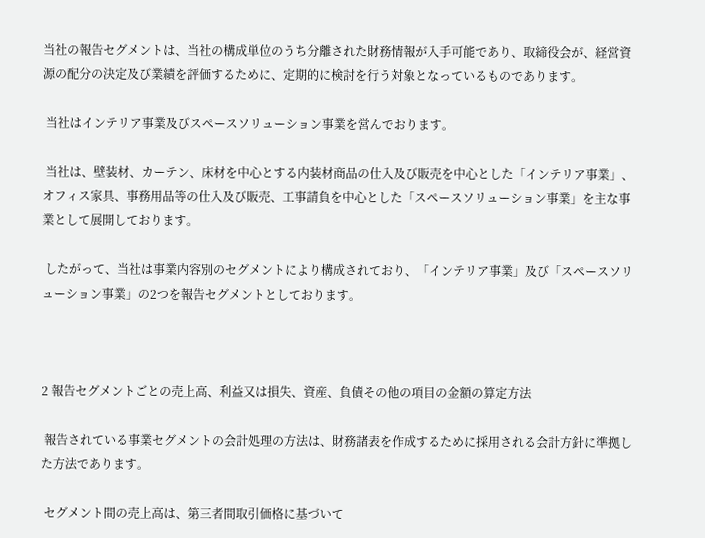当社の報告セグメントは、当社の構成単位のうち分離された財務情報が入手可能であり、取締役会が、経営資源の配分の決定及び業績を評価するために、定期的に検討を行う対象となっているものであります。

 当社はインテリア事業及びスペースソリューション事業を営んでおります。

 当社は、壁装材、カーテン、床材を中心とする内装材商品の仕入及び販売を中心とした「インテリア事業」、オフィス家具、事務用品等の仕入及び販売、工事請負を中心とした「スペースソリューション事業」を主な事業として展開しております。

 したがって、当社は事業内容別のセグメントにより構成されており、「インテリア事業」及び「スペースソリューション事業」の2つを報告セグメントとしております。



2 報告セグメントごとの売上高、利益又は損失、資産、負債その他の項目の金額の算定方法

 報告されている事業セグメントの会計処理の方法は、財務諸表を作成するために採用される会計方針に準拠した方法であります。

 セグメント間の売上高は、第三者間取引価格に基づいて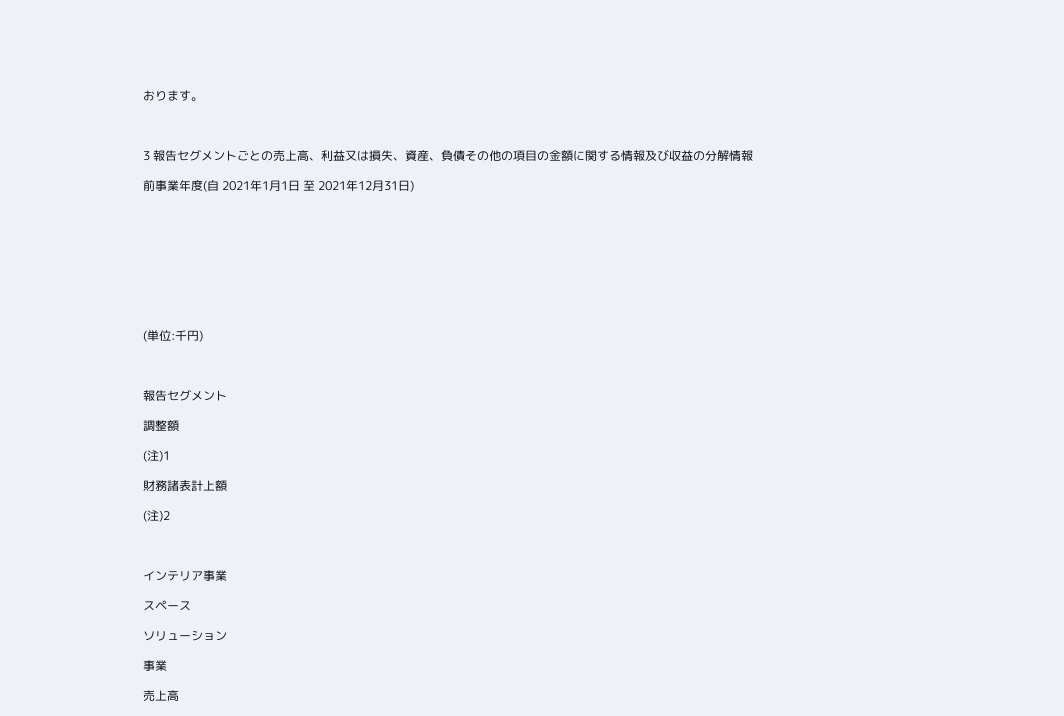おります。



3 報告セグメントごとの売上高、利益又は損失、資産、負債その他の項目の金額に関する情報及び収益の分解情報

前事業年度(自 2021年1月1日 至 2021年12月31日)









(単位:千円)



報告セグメント

調整額

(注)1

財務諸表計上額

(注)2



インテリア事業

スペース

ソリューション

事業

売上高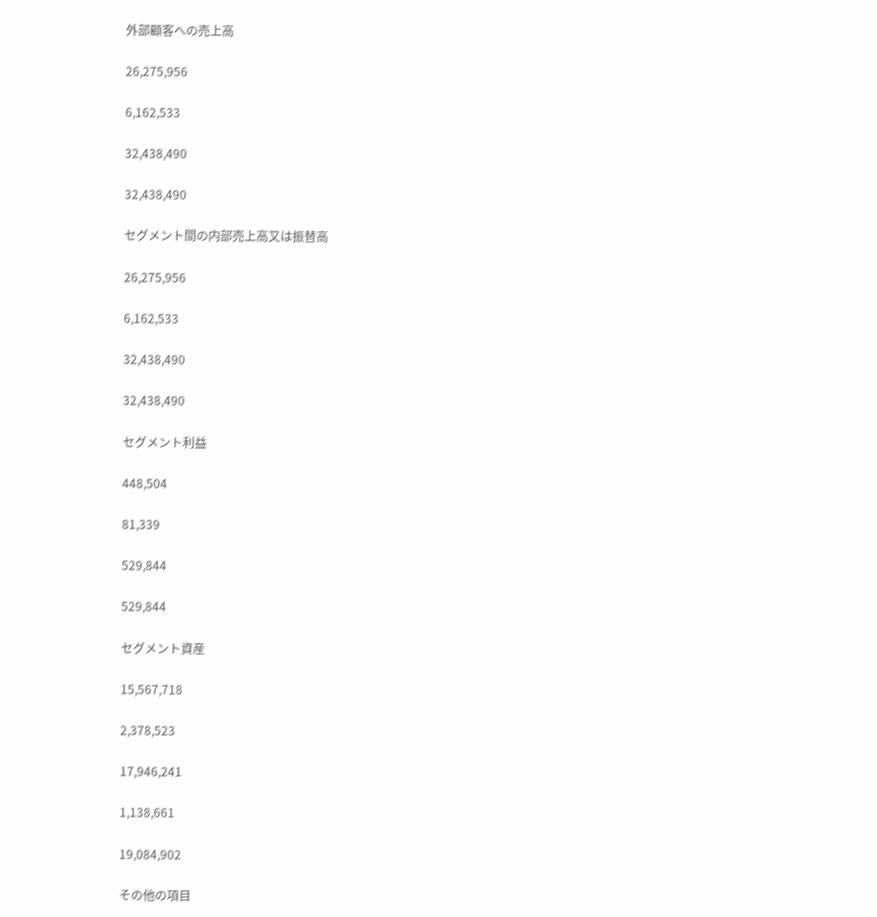外部顧客への売上高

26,275,956

6,162,533

32,438,490

32,438,490

セグメント間の内部売上高又は振替高

26,275,956

6,162,533

32,438,490

32,438,490

セグメント利益

448,504

81,339

529,844

529,844

セグメント資産

15,567,718

2,378,523

17,946,241

1,138,661

19,084,902

その他の項目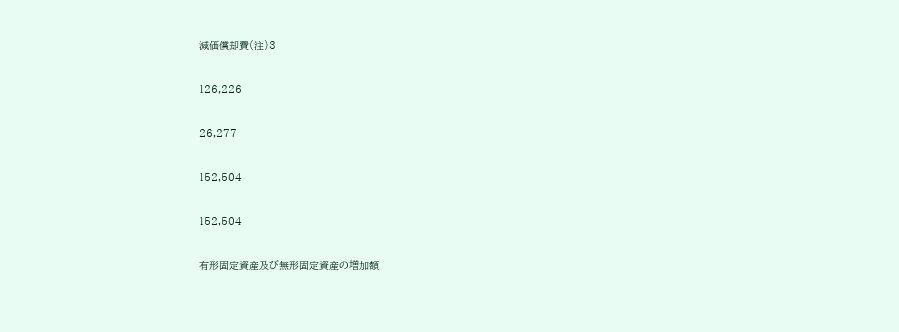減価償却費(注)3

126,226

26,277

152,504

152,504

有形固定資産及び無形固定資産の増加額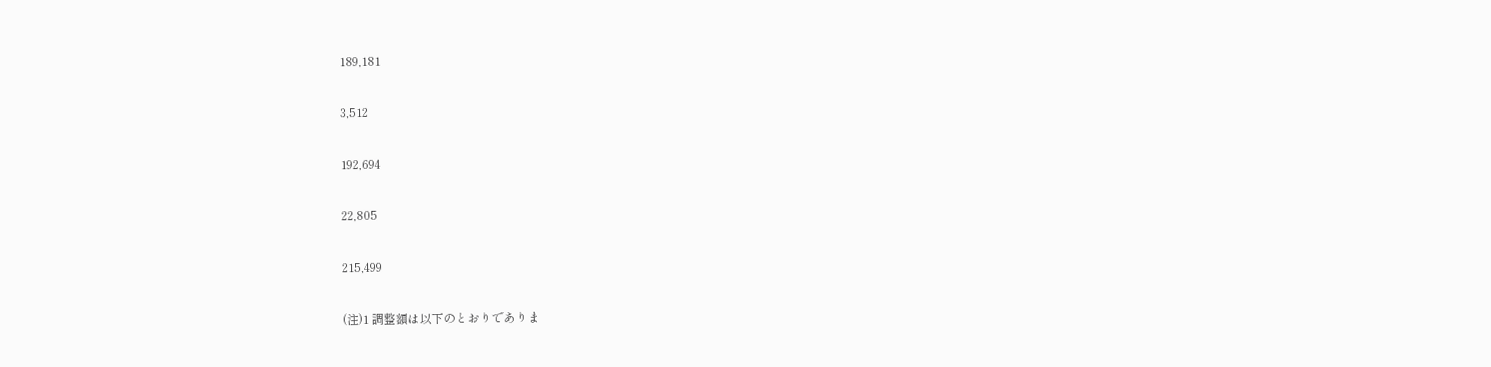189,181

3,512

192,694

22,805

215,499

(注)1 調整額は以下のとおりでありま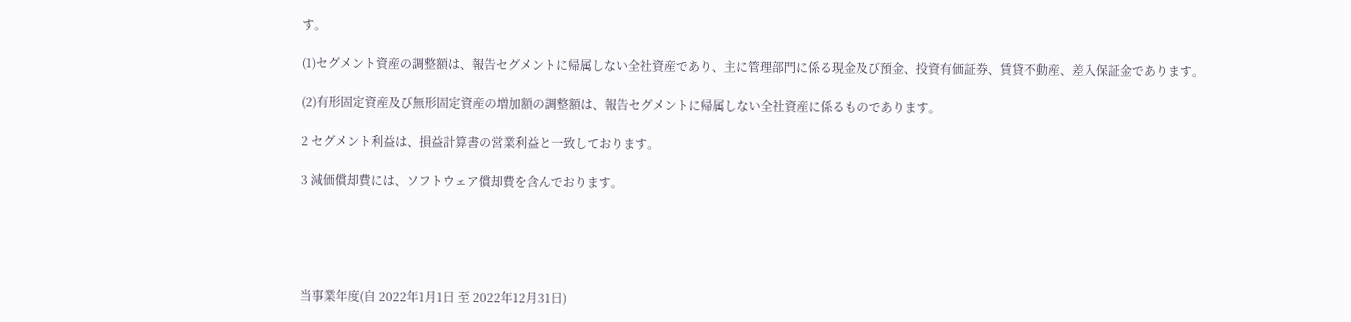す。

(1)セグメント資産の調整額は、報告セグメントに帰属しない全社資産であり、主に管理部門に係る現金及び預金、投資有価証券、賃貸不動産、差入保証金であります。

(2)有形固定資産及び無形固定資産の増加額の調整額は、報告セグメントに帰属しない全社資産に係るものであります。

2 セグメント利益は、損益計算書の営業利益と一致しております。

3 減価償却費には、ソフトウェア償却費を含んでおります。





当事業年度(自 2022年1月1日 至 2022年12月31日)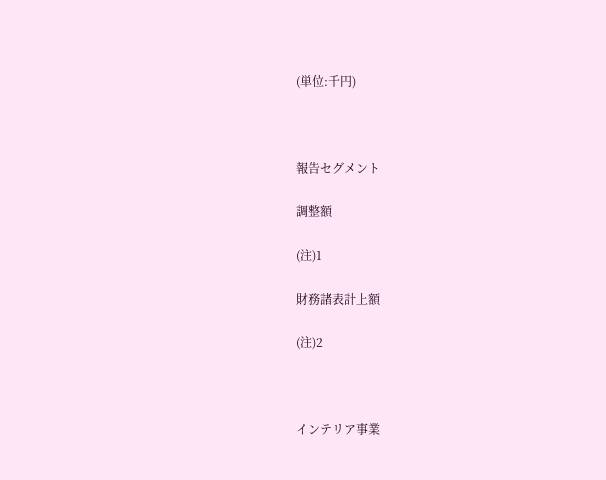(単位:千円)



報告セグメント

調整額

(注)1

財務諸表計上額

(注)2



インテリア事業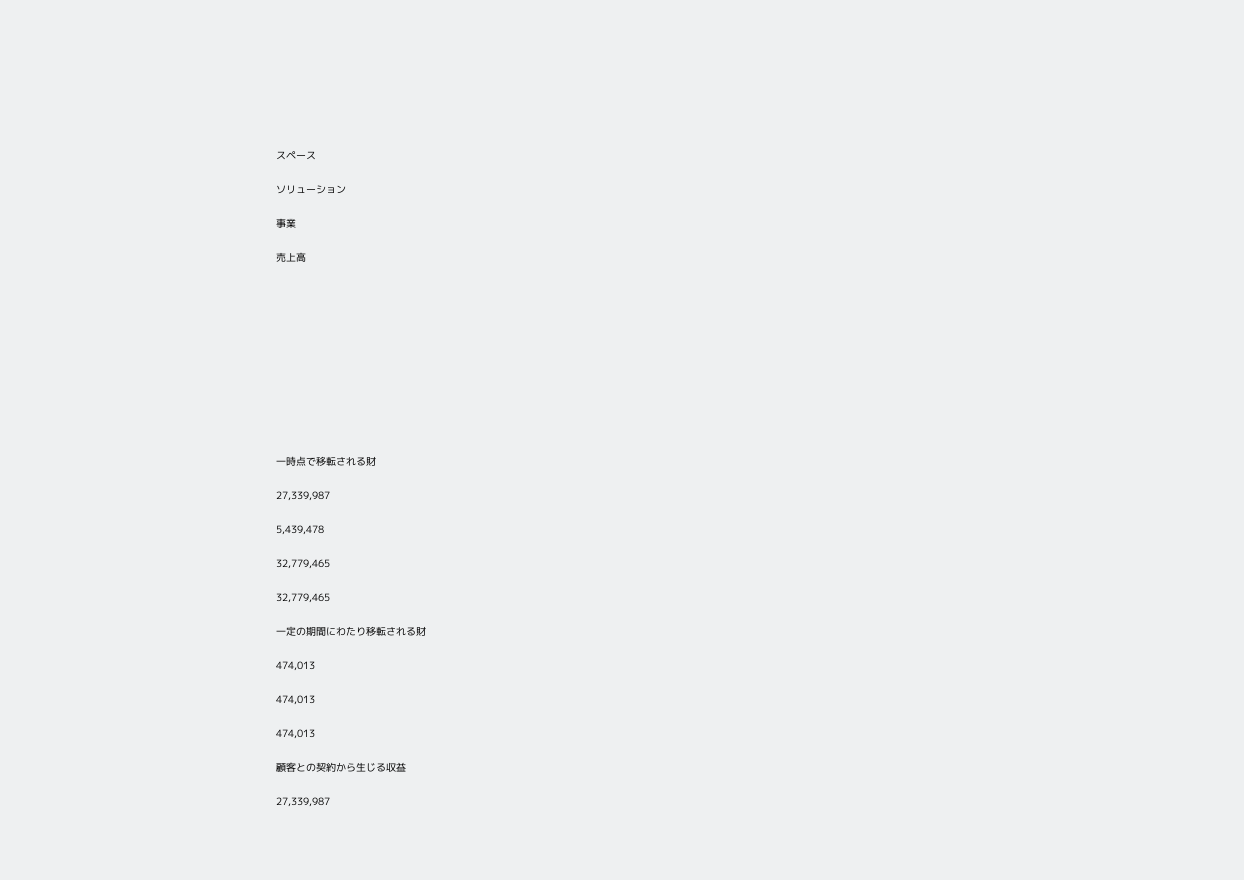スペース

ソリューション

事業

売上高











一時点で移転される財

27,339,987

5,439,478

32,779,465

32,779,465

一定の期間にわたり移転される財

474,013

474,013

474,013

顧客との契約から生じる収益

27,339,987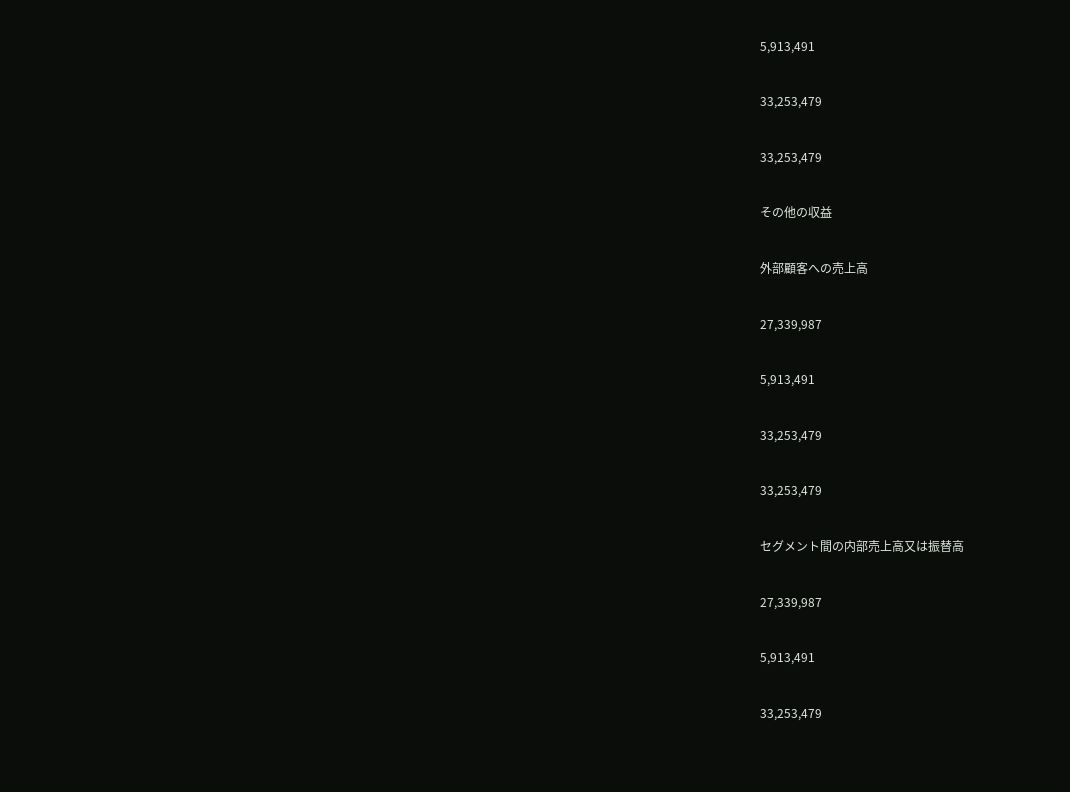5,913,491

33,253,479

33,253,479

その他の収益

外部顧客への売上高

27,339,987

5,913,491

33,253,479

33,253,479

セグメント間の内部売上高又は振替高

27,339,987

5,913,491

33,253,479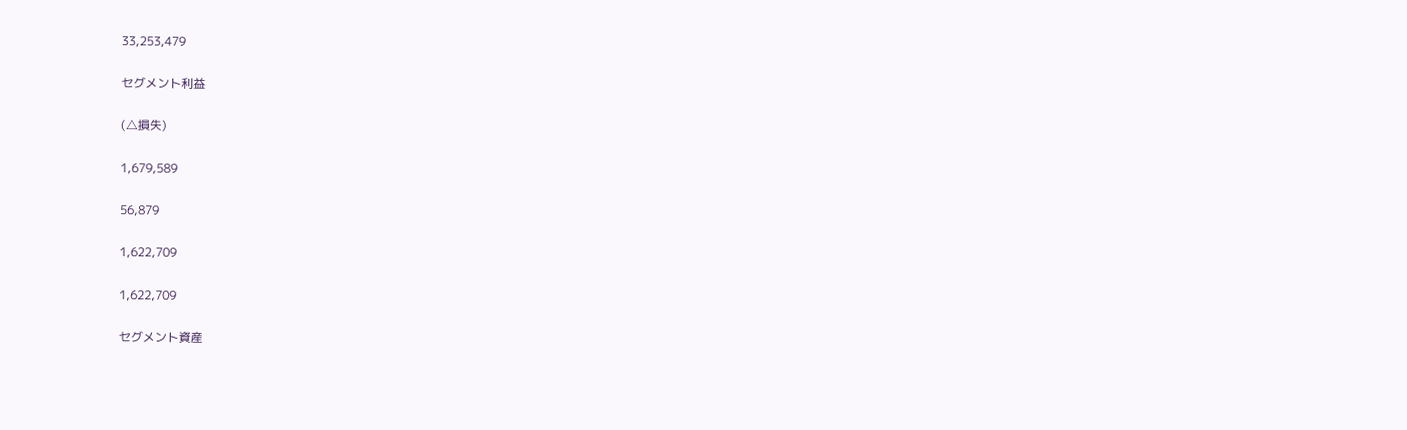33,253,479

セグメント利益

(△損失)

1,679,589

56,879

1,622,709

1,622,709

セグメント資産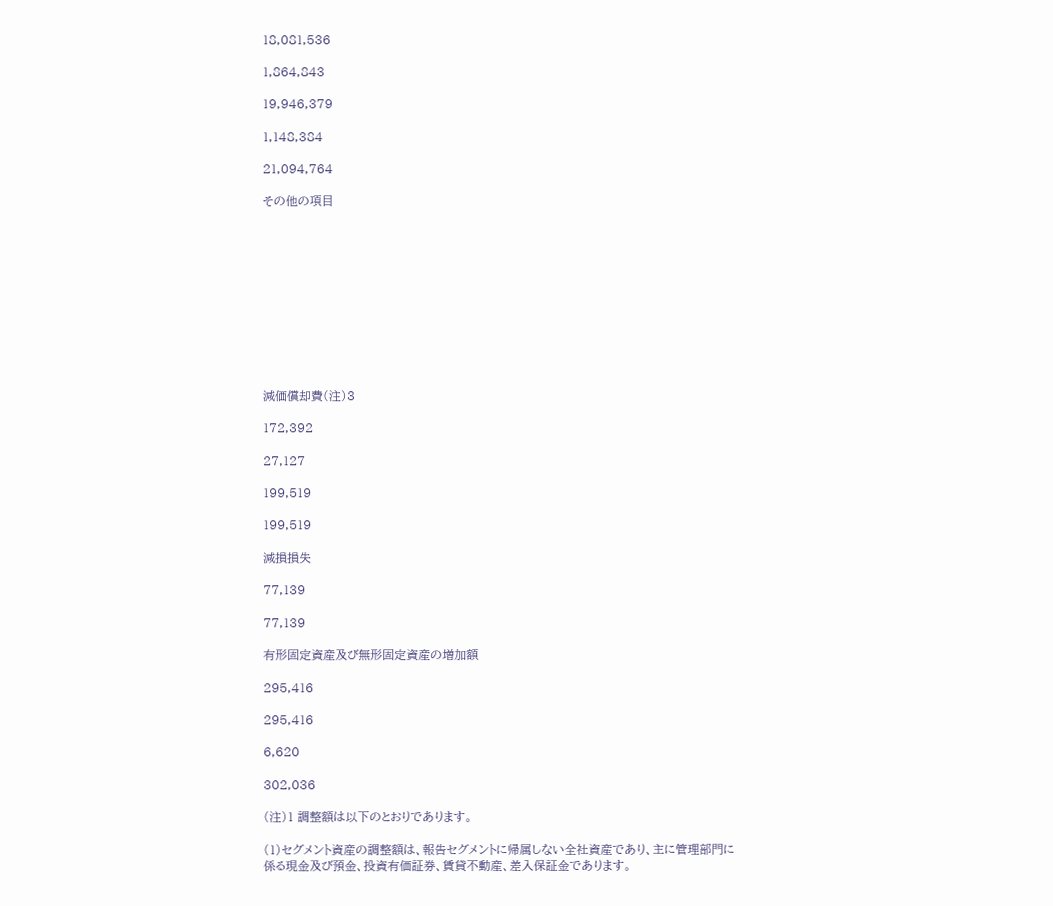18,081,536

1,864,843

19,946,379

1,148,384

21,094,764

その他の項目











減価償却費(注)3

172,392

27,127

199,519

199,519

減損損失

77,139

77,139

有形固定資産及び無形固定資産の増加額

295,416

295,416

6,620

302,036

(注)1 調整額は以下のとおりであります。

(1)セグメント資産の調整額は、報告セグメントに帰属しない全社資産であり、主に管理部門に係る現金及び預金、投資有価証券、賃貸不動産、差入保証金であります。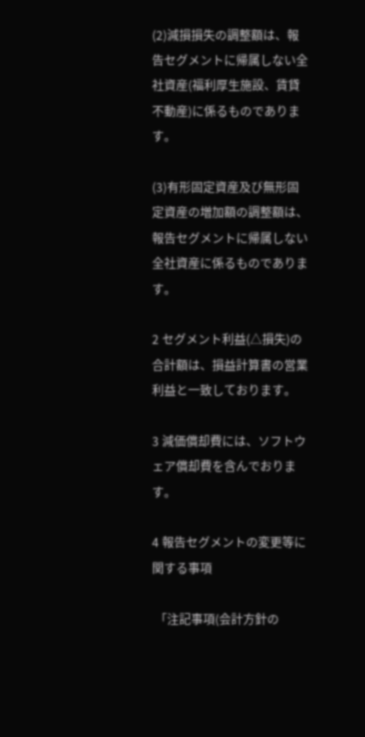(2)減損損失の調整額は、報告セグメントに帰属しない全社資産(福利厚生施設、賃貸不動産)に係るものであります。

(3)有形固定資産及び無形固定資産の増加額の調整額は、報告セグメントに帰属しない全社資産に係るものであります。

2 セグメント利益(△損失)の合計額は、損益計算書の営業利益と一致しております。

3 減価償却費には、ソフトウェア償却費を含んでおります。

4 報告セグメントの変更等に関する事項

 「注記事項(会計方針の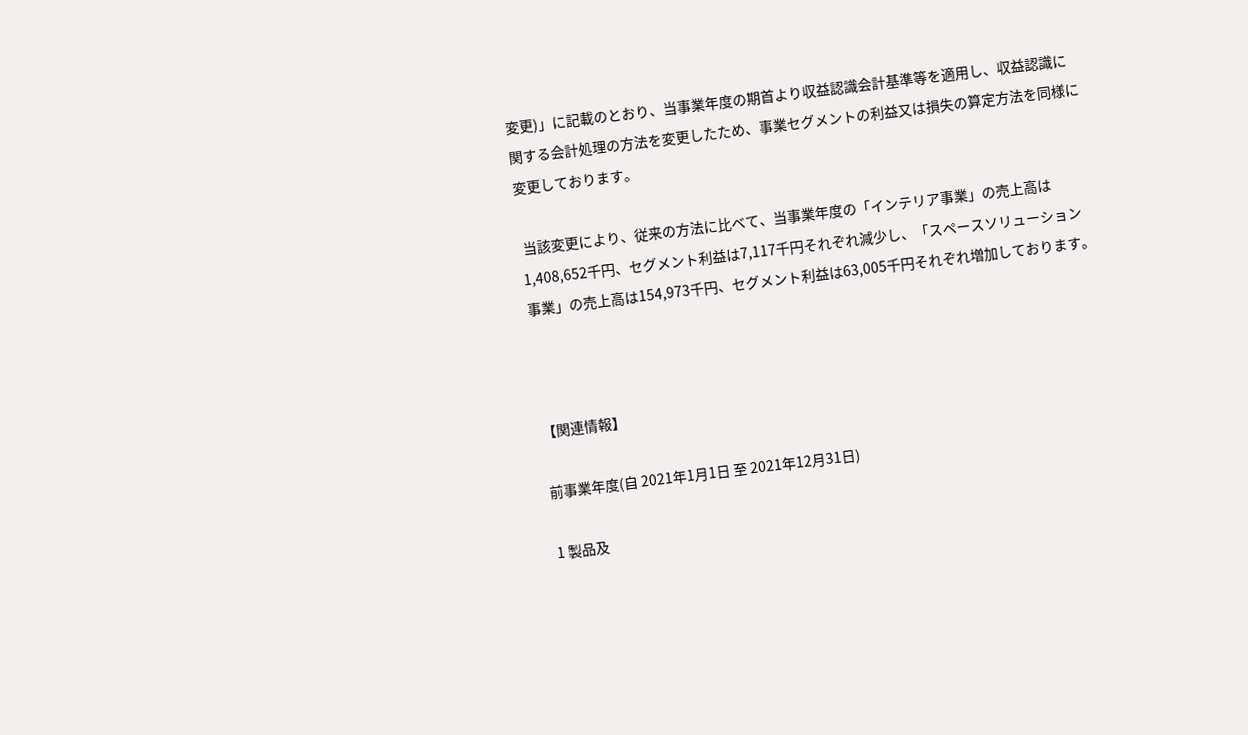変更)」に記載のとおり、当事業年度の期首より収益認識会計基準等を適用し、収益認識に関する会計処理の方法を変更したため、事業セグメントの利益又は損失の算定方法を同様に変更しております。

 当該変更により、従来の方法に比べて、当事業年度の「インテリア事業」の売上高は1,408,652千円、セグメント利益は7,117千円それぞれ減少し、「スペースソリューション事業」の売上高は154,973千円、セグメント利益は63,005千円それぞれ増加しております。



【関連情報】

前事業年度(自 2021年1月1日 至 2021年12月31日)

1 製品及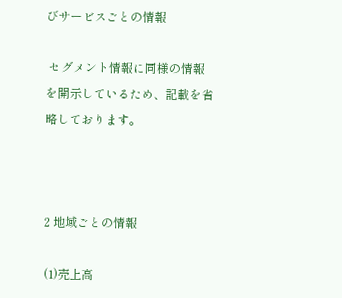びサービスごとの情報

 セグメント情報に同様の情報を開示しているため、記載を省略しております。



2 地域ごとの情報

(1)売上高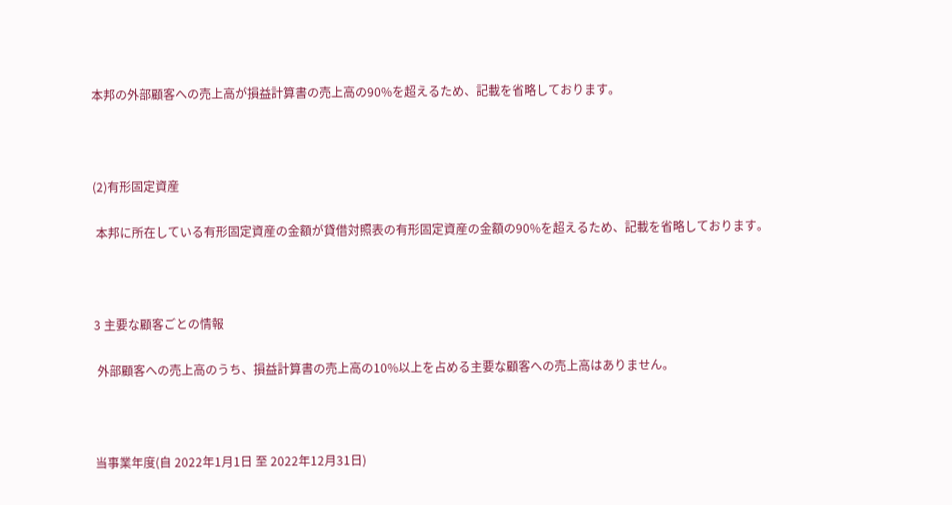本邦の外部顧客への売上高が損益計算書の売上高の90%を超えるため、記載を省略しております。



(2)有形固定資産

 本邦に所在している有形固定資産の金額が貸借対照表の有形固定資産の金額の90%を超えるため、記載を省略しております。



3 主要な顧客ごとの情報

 外部顧客への売上高のうち、損益計算書の売上高の10%以上を占める主要な顧客への売上高はありません。



当事業年度(自 2022年1月1日 至 2022年12月31日)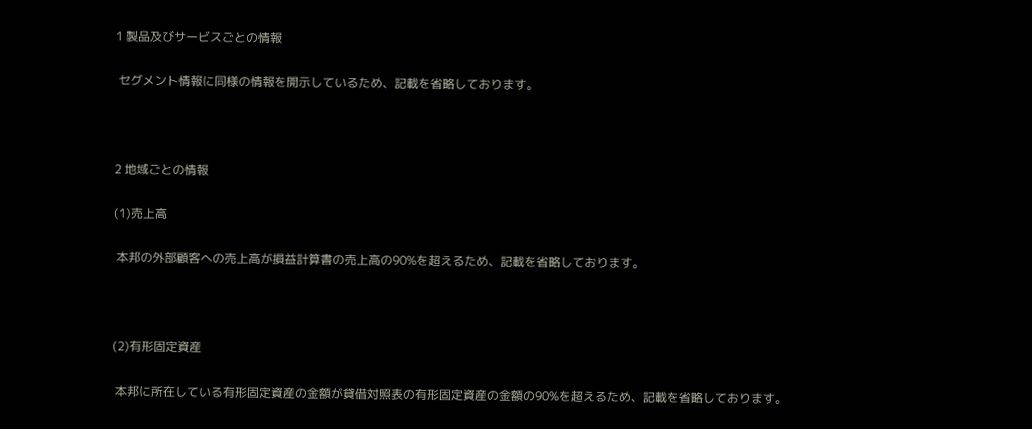1 製品及びサービスごとの情報

 セグメント情報に同様の情報を開示しているため、記載を省略しております。



2 地域ごとの情報

(1)売上高

 本邦の外部顧客への売上高が損益計算書の売上高の90%を超えるため、記載を省略しております。



(2)有形固定資産

 本邦に所在している有形固定資産の金額が貸借対照表の有形固定資産の金額の90%を超えるため、記載を省略しております。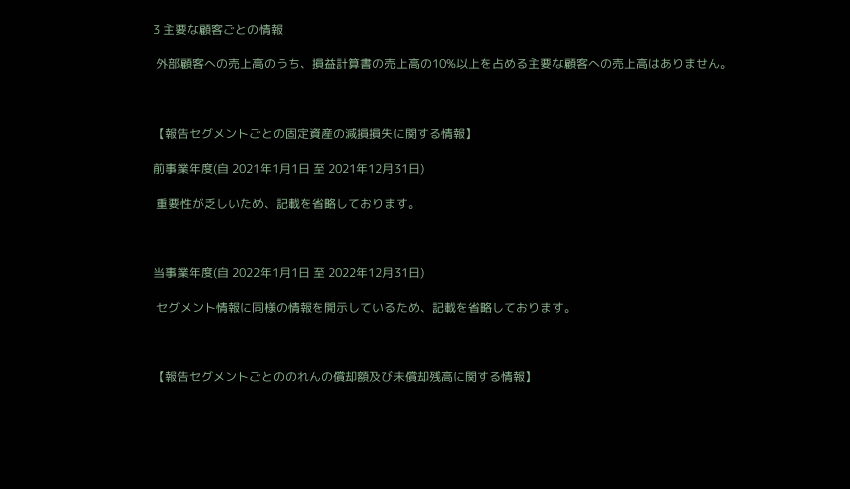3 主要な顧客ごとの情報

 外部顧客への売上高のうち、損益計算書の売上高の10%以上を占める主要な顧客への売上高はありません。



【報告セグメントごとの固定資産の減損損失に関する情報】

前事業年度(自 2021年1月1日 至 2021年12月31日)

 重要性が乏しいため、記載を省略しております。



当事業年度(自 2022年1月1日 至 2022年12月31日)

 セグメント情報に同様の情報を開示しているため、記載を省略しております。



【報告セグメントごとののれんの償却額及び未償却残高に関する情報】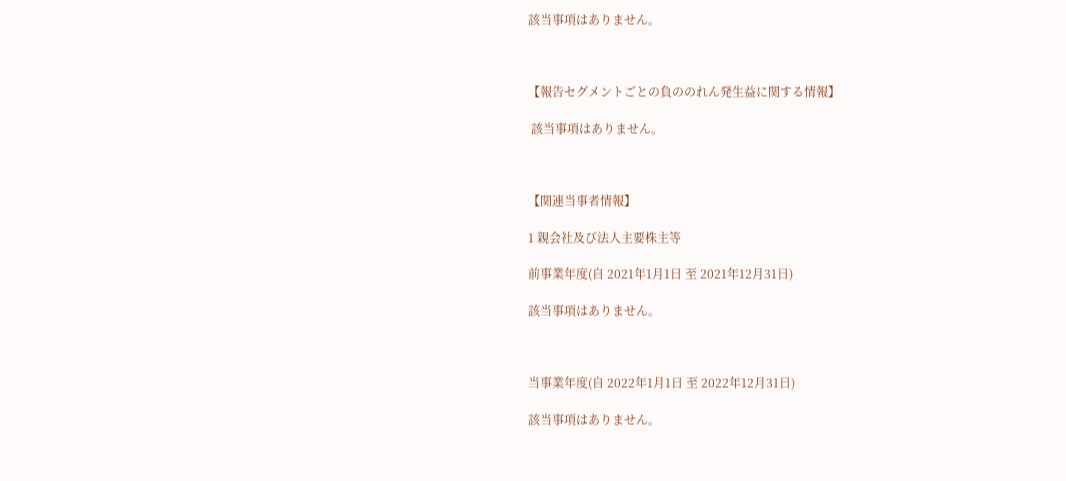該当事項はありません。



【報告セグメントごとの負ののれん発生益に関する情報】

 該当事項はありません。



【関連当事者情報】

1 親会社及び法人主要株主等

前事業年度(自 2021年1月1日 至 2021年12月31日)

該当事項はありません。



当事業年度(自 2022年1月1日 至 2022年12月31日)

該当事項はありません。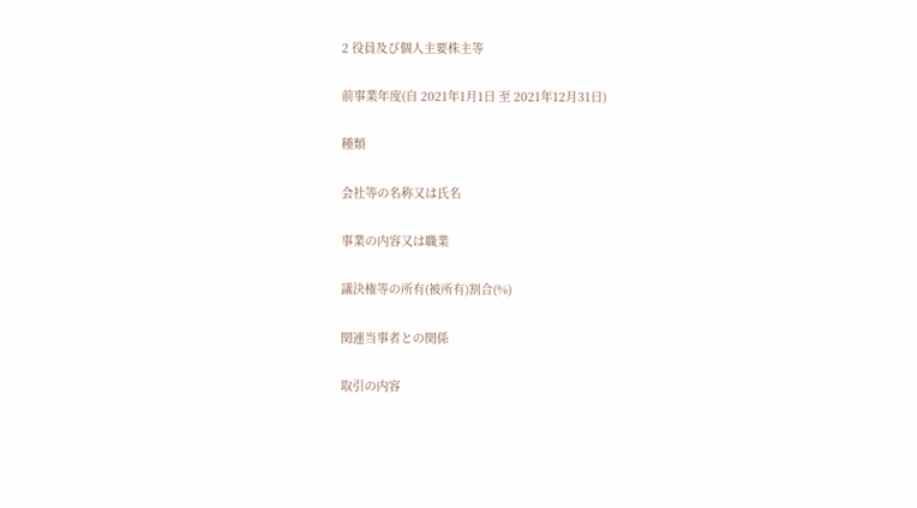2 役員及び個人主要株主等

前事業年度(自 2021年1月1日 至 2021年12月31日)

種類

会社等の名称又は氏名

事業の内容又は職業

議決権等の所有(被所有)割合(%)

関連当事者との関係

取引の内容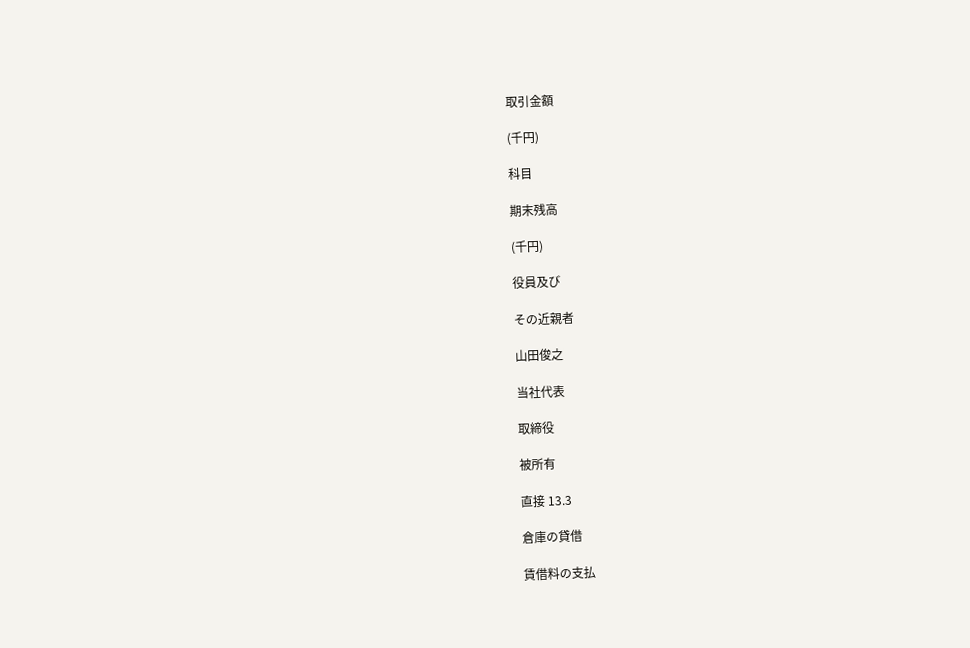取引金額

(千円)

科目

期末残高

(千円)

役員及び

その近親者

山田俊之

当社代表

取締役

被所有

直接 13.3

倉庫の貸借

賃借料の支払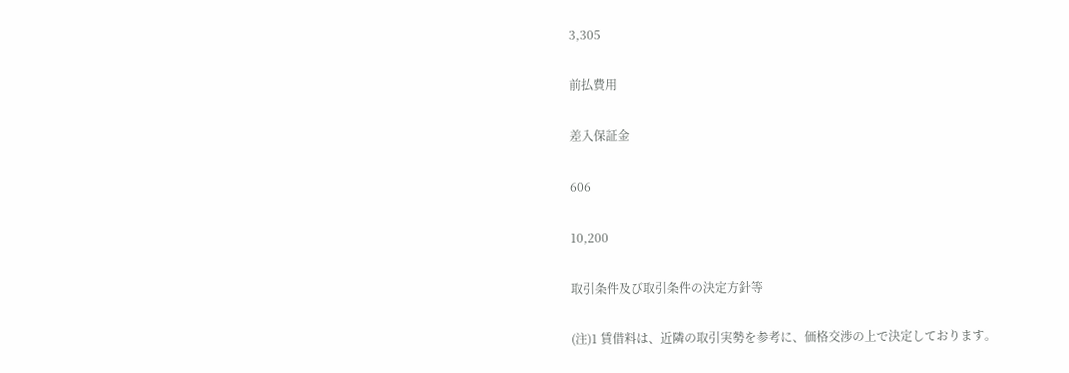3,305

前払費用

差入保証金

606

10,200

取引条件及び取引条件の決定方針等

(注)1 賃借料は、近隣の取引実勢を参考に、価格交渉の上で決定しております。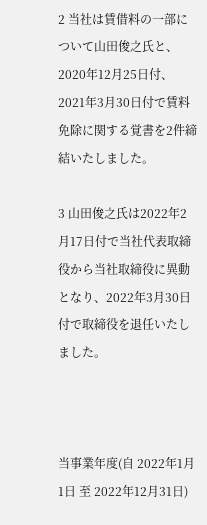2 当社は賃借料の一部について山田俊之氏と、2020年12月25日付、2021年3月30日付で賃料免除に関する覚書を2件締結いたしました。

3 山田俊之氏は2022年2月17日付で当社代表取締役から当社取締役に異動となり、2022年3月30日付で取締役を退任いたしました。



当事業年度(自 2022年1月1日 至 2022年12月31日)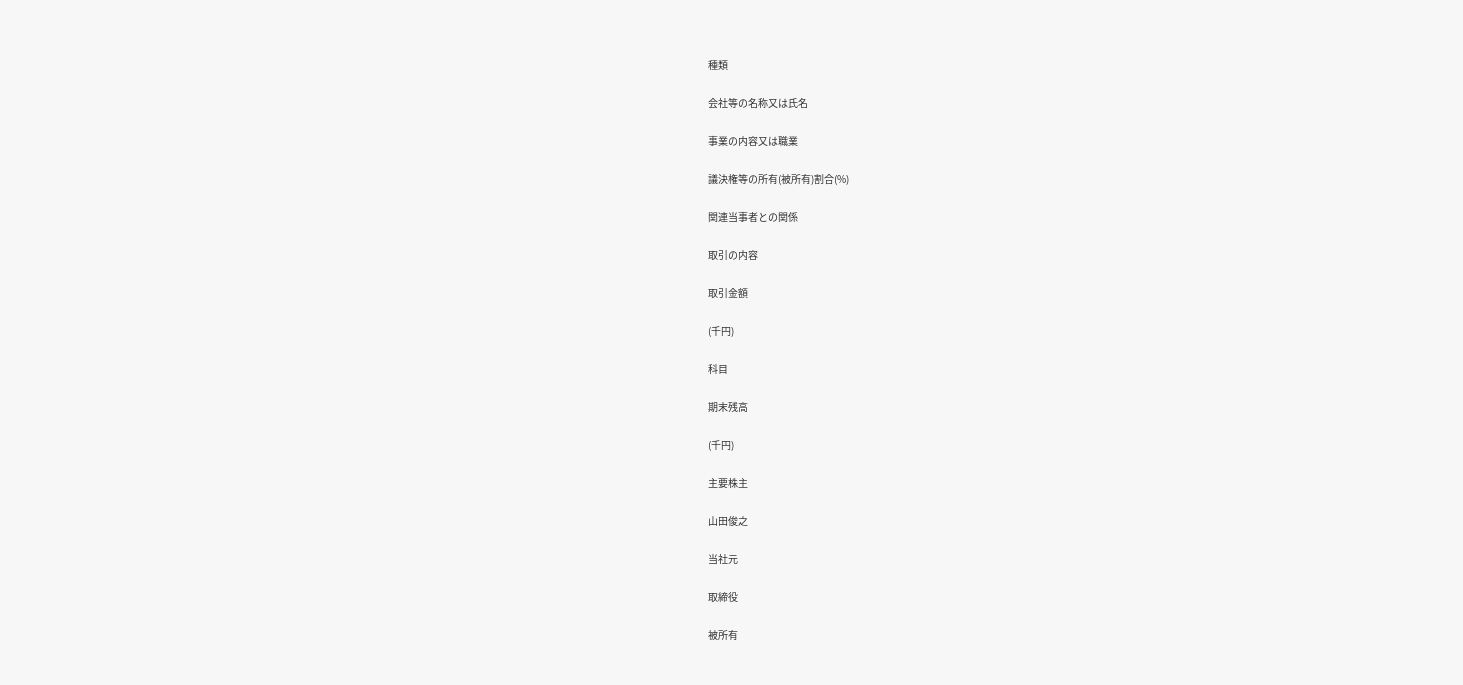種類

会社等の名称又は氏名

事業の内容又は職業

議決権等の所有(被所有)割合(%)

関連当事者との関係

取引の内容

取引金額

(千円)

科目

期末残高

(千円)

主要株主

山田俊之

当社元

取締役

被所有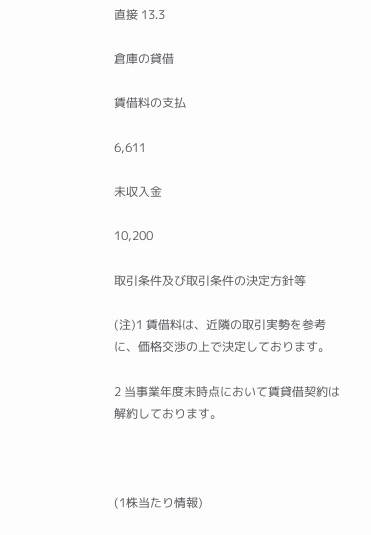直接 13.3

倉庫の貸借

賃借料の支払

6,611

未収入金

10,200

取引条件及び取引条件の決定方針等

(注)1 賃借料は、近隣の取引実勢を参考に、価格交渉の上で決定しております。

2 当事業年度末時点において賃貸借契約は解約しております。



(1株当たり情報)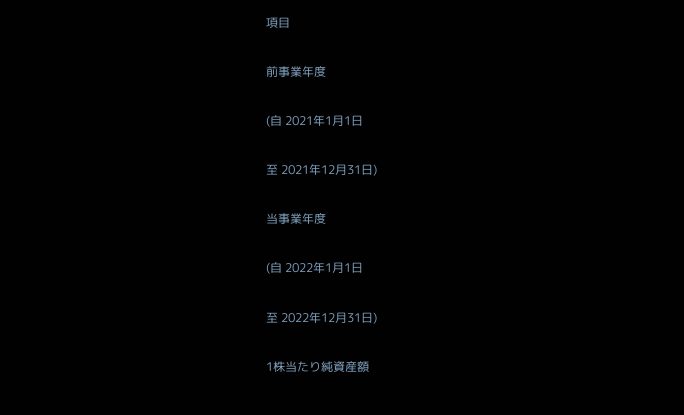項目

前事業年度

(自 2021年1月1日

至 2021年12月31日)

当事業年度

(自 2022年1月1日

至 2022年12月31日)

1株当たり純資産額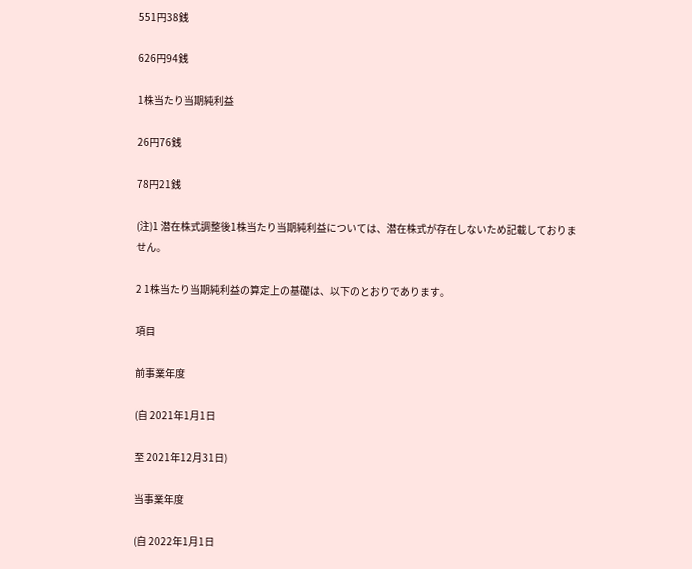551円38銭

626円94銭

1株当たり当期純利益

26円76銭

78円21銭

(注)1 潜在株式調整後1株当たり当期純利益については、潜在株式が存在しないため記載しておりません。

2 1株当たり当期純利益の算定上の基礎は、以下のとおりであります。

項目

前事業年度

(自 2021年1月1日

至 2021年12月31日)

当事業年度

(自 2022年1月1日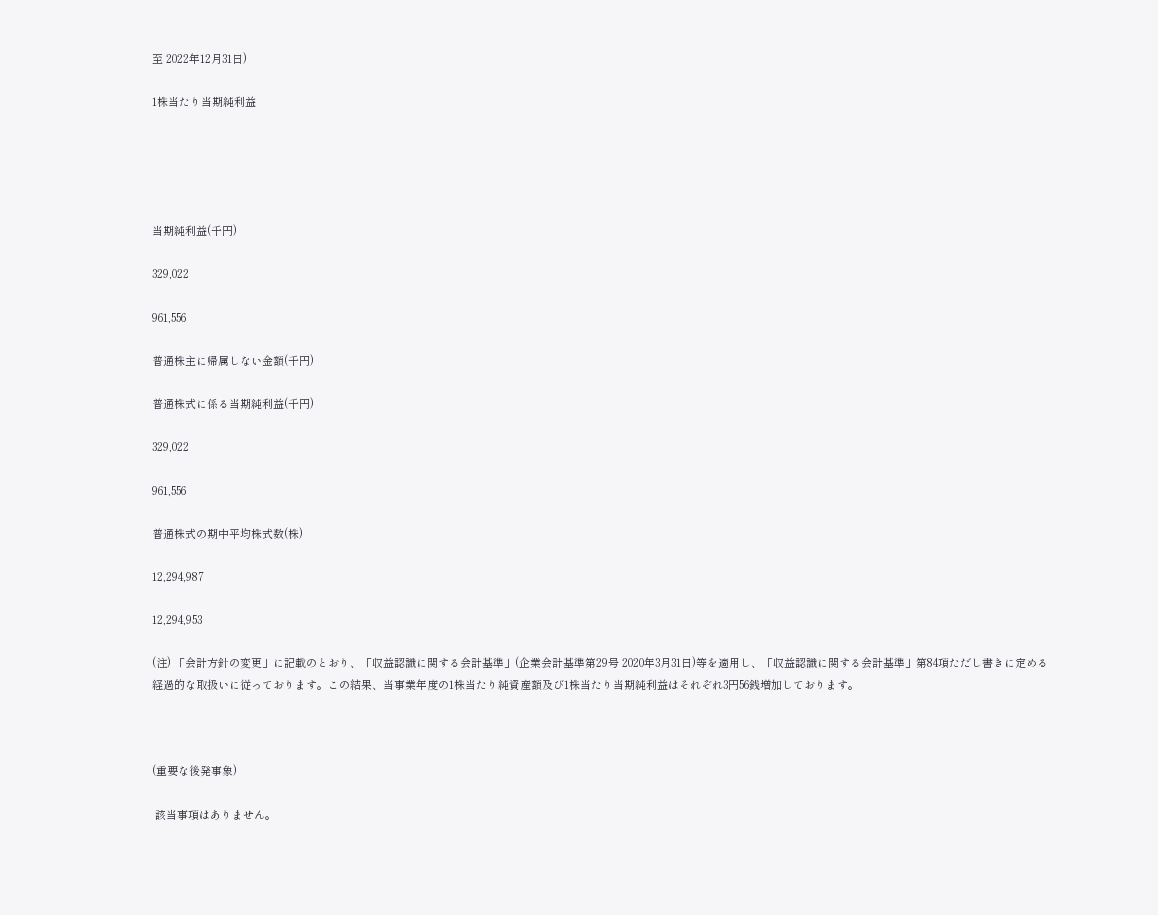至 2022年12月31日)

1株当たり当期純利益





当期純利益(千円)

329,022

961,556

普通株主に帰属しない金額(千円)

普通株式に係る当期純利益(千円)

329,022

961,556

普通株式の期中平均株式数(株)

12,294,987

12,294,953

(注) 「会計方針の変更」に記載のとおり、「収益認識に関する会計基準」(企業会計基準第29号 2020年3月31日)等を適用し、「収益認識に関する会計基準」第84項ただし書きに定める経過的な取扱いに従っております。この結果、当事業年度の1株当たり純資産額及び1株当たり当期純利益はそれぞれ3円56銭増加しております。



(重要な後発事象)

 該当事項はありません。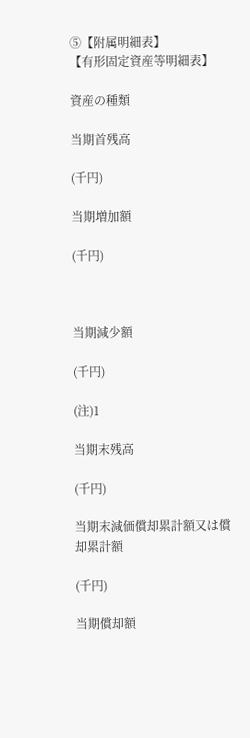⑤【附属明細表】
【有形固定資産等明細表】

資産の種類

当期首残高

(千円)

当期増加額

(千円)



当期減少額

(千円)

(注)1

当期末残高

(千円)

当期末減価償却累計額又は償却累計額

(千円)

当期償却額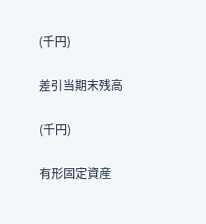(千円)

差引当期末残高

(千円)

有形固定資産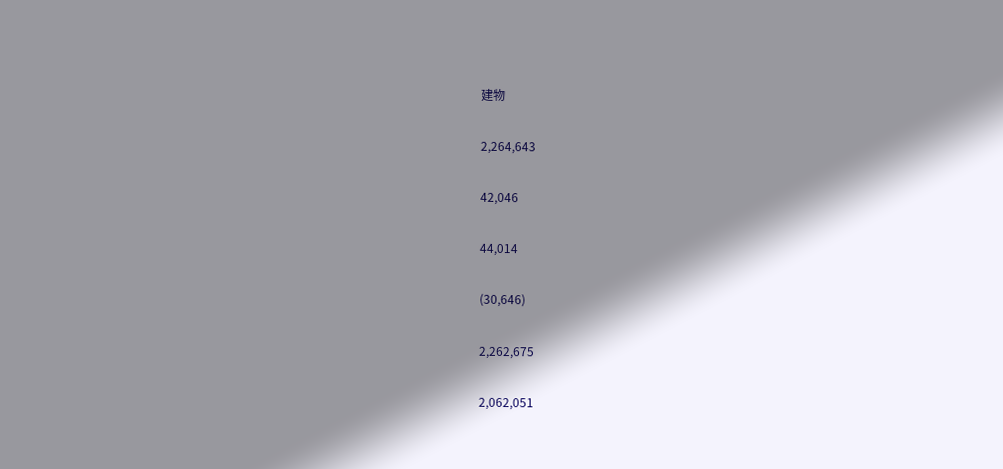建物

2,264,643

42,046

44,014

(30,646)

2,262,675

2,062,051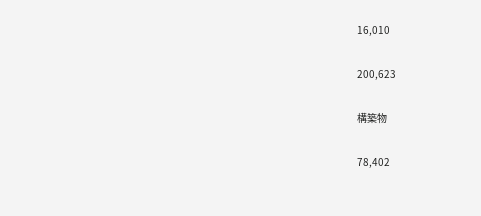16,010

200,623

構築物

78,402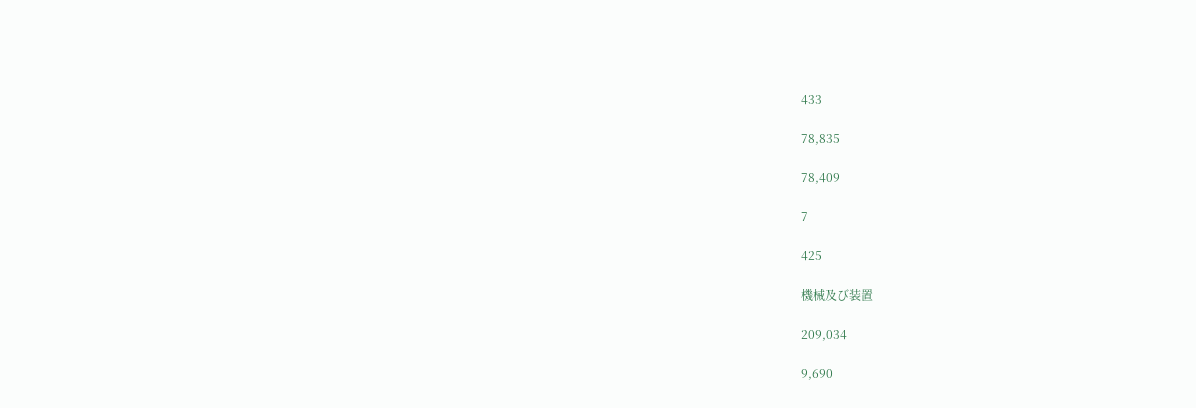433

78,835

78,409

7

425

機械及び装置

209,034

9,690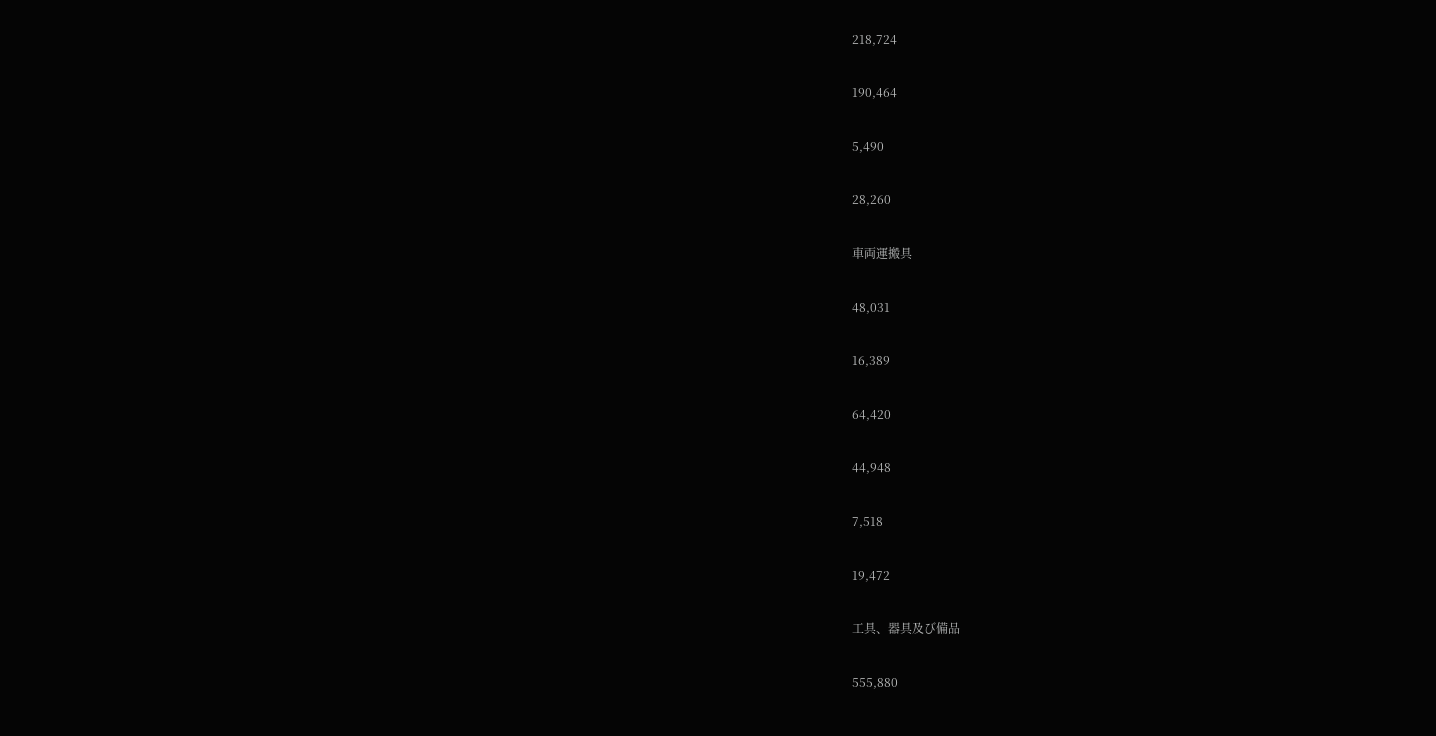218,724

190,464

5,490

28,260

車両運搬具

48,031

16,389

64,420

44,948

7,518

19,472

工具、器具及び備品

555,880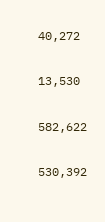40,272

13,530

582,622

530,392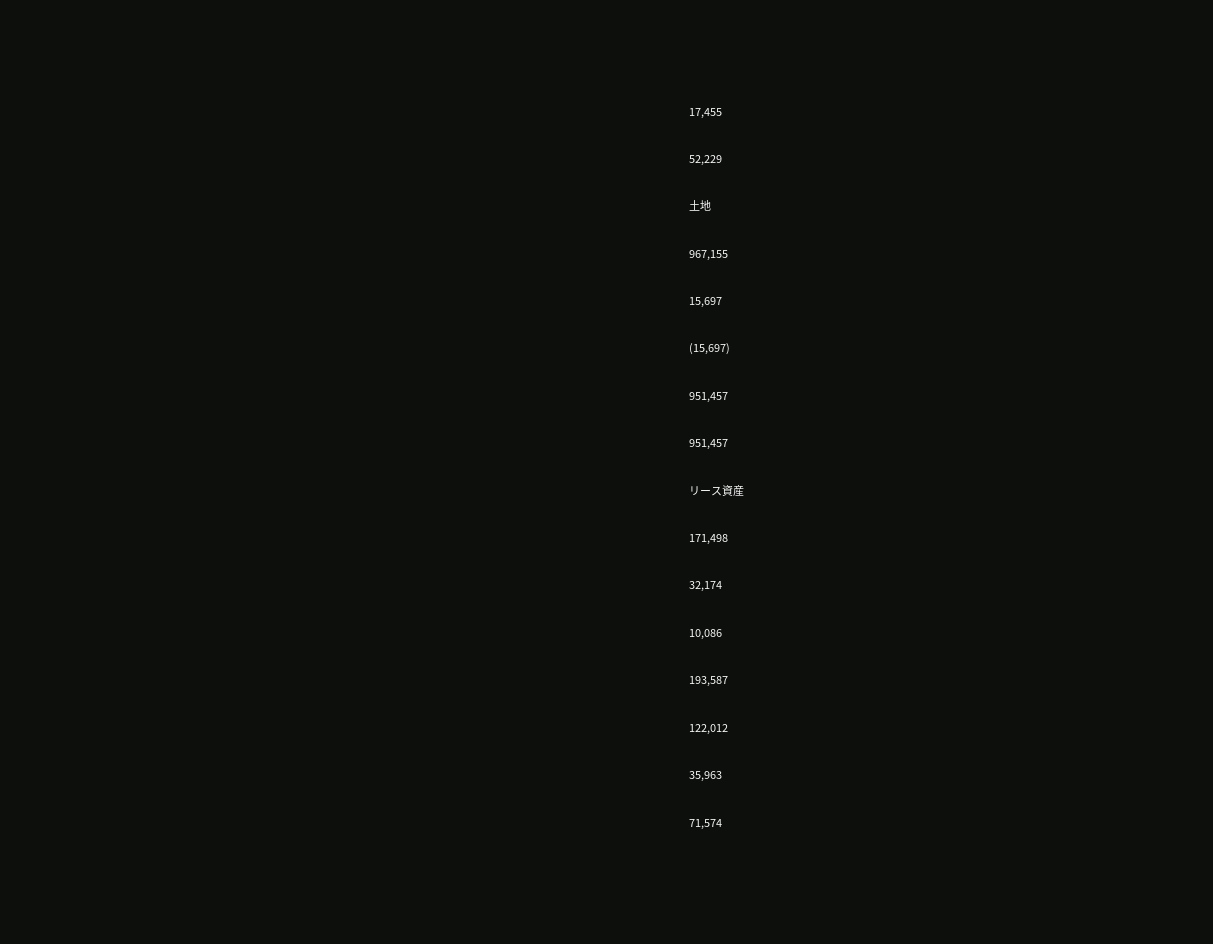17,455

52,229

土地

967,155

15,697

(15,697)

951,457

951,457

リース資産

171,498

32,174

10,086

193,587

122,012

35,963

71,574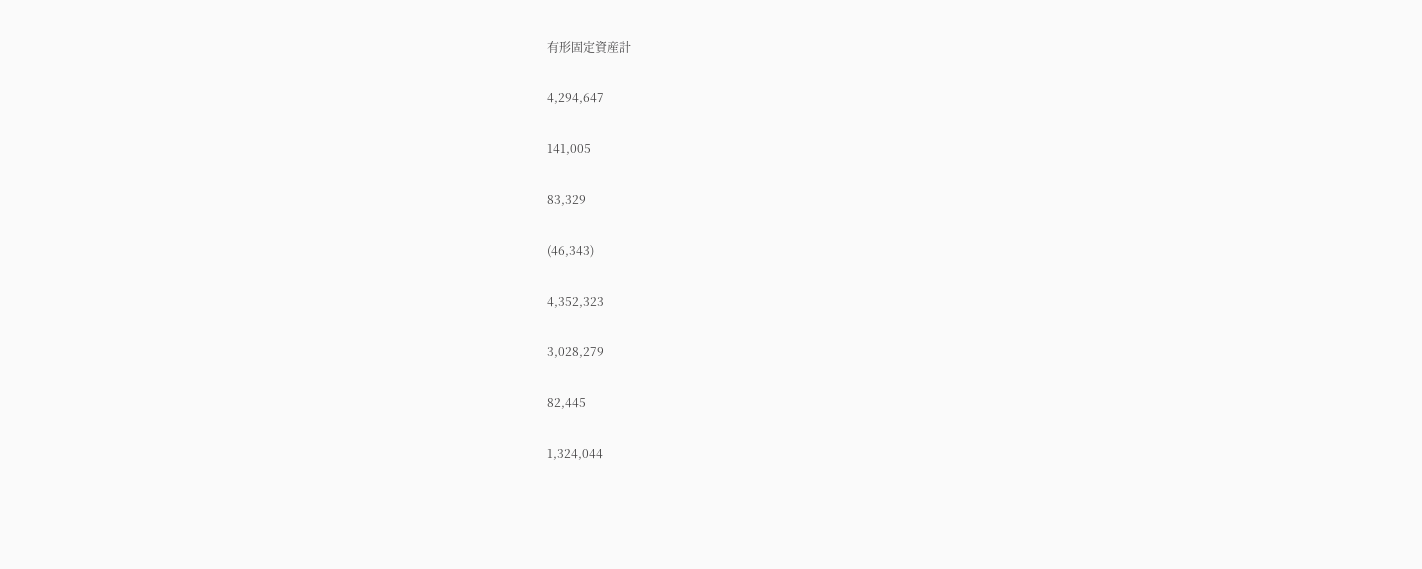有形固定資産計

4,294,647

141,005

83,329

(46,343)

4,352,323

3,028,279

82,445

1,324,044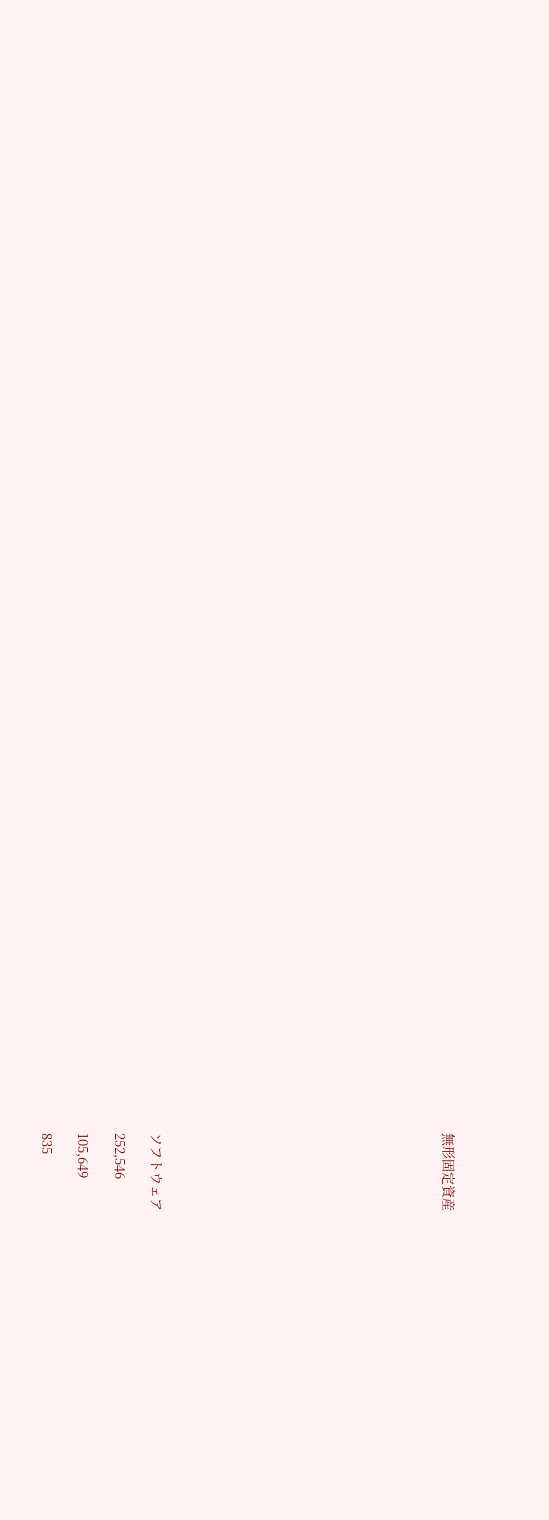無形固定資産















ソフトウェア

252,546

105,649

835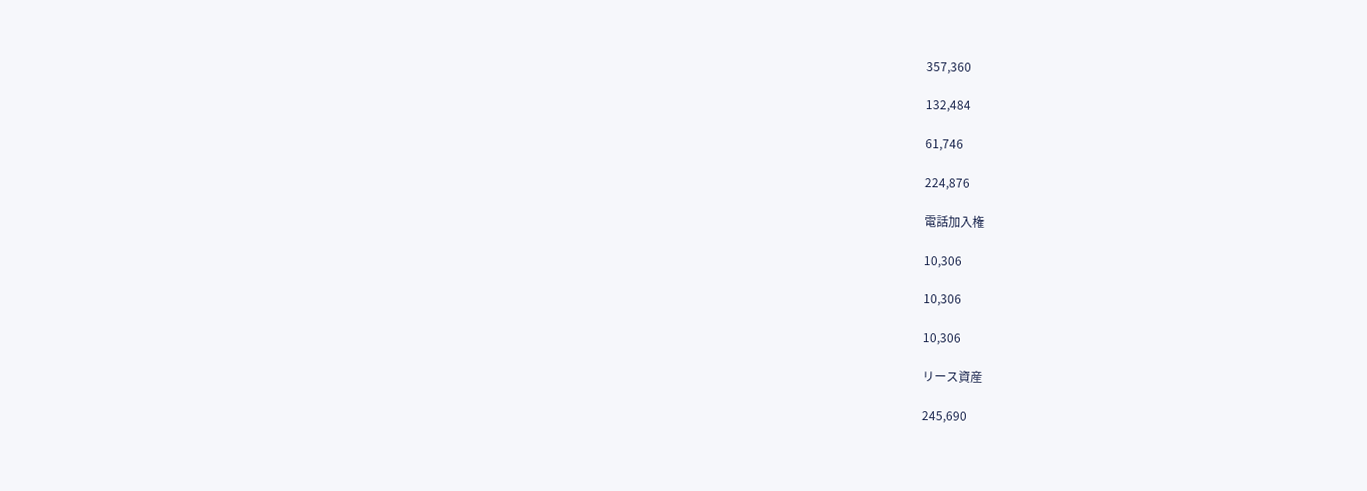357,360

132,484

61,746

224,876

電話加入権

10,306

10,306

10,306

リース資産

245,690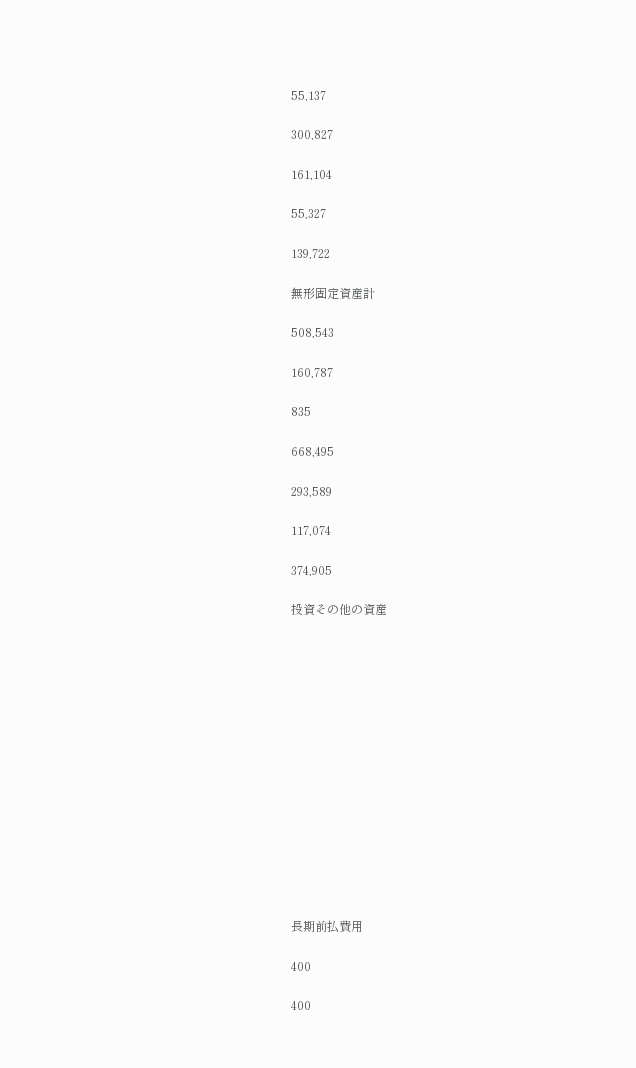55,137

300,827

161,104

55,327

139,722

無形固定資産計

508,543

160,787

835

668,495

293,589

117,074

374,905

投資その他の資産















長期前払費用

400

400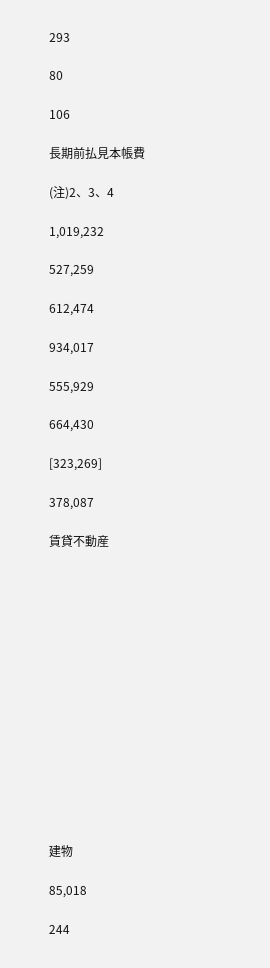293

80

106

長期前払見本帳費

(注)2、3、4

1,019,232

527,259

612,474

934,017

555,929

664,430

[323,269]

378,087

賃貸不動産















建物

85,018

244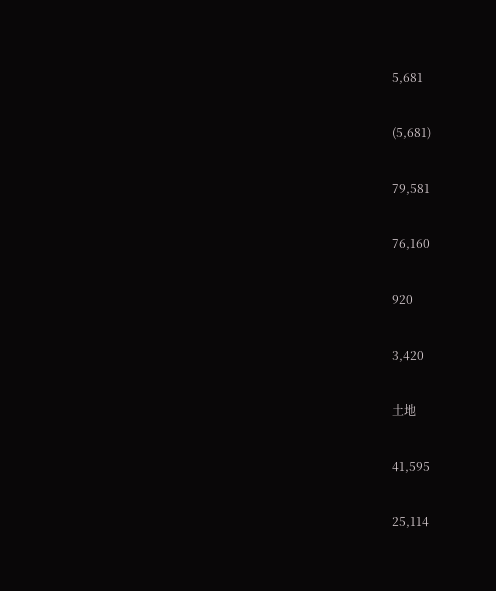5,681

(5,681)

79,581

76,160

920

3,420

土地

41,595

25,114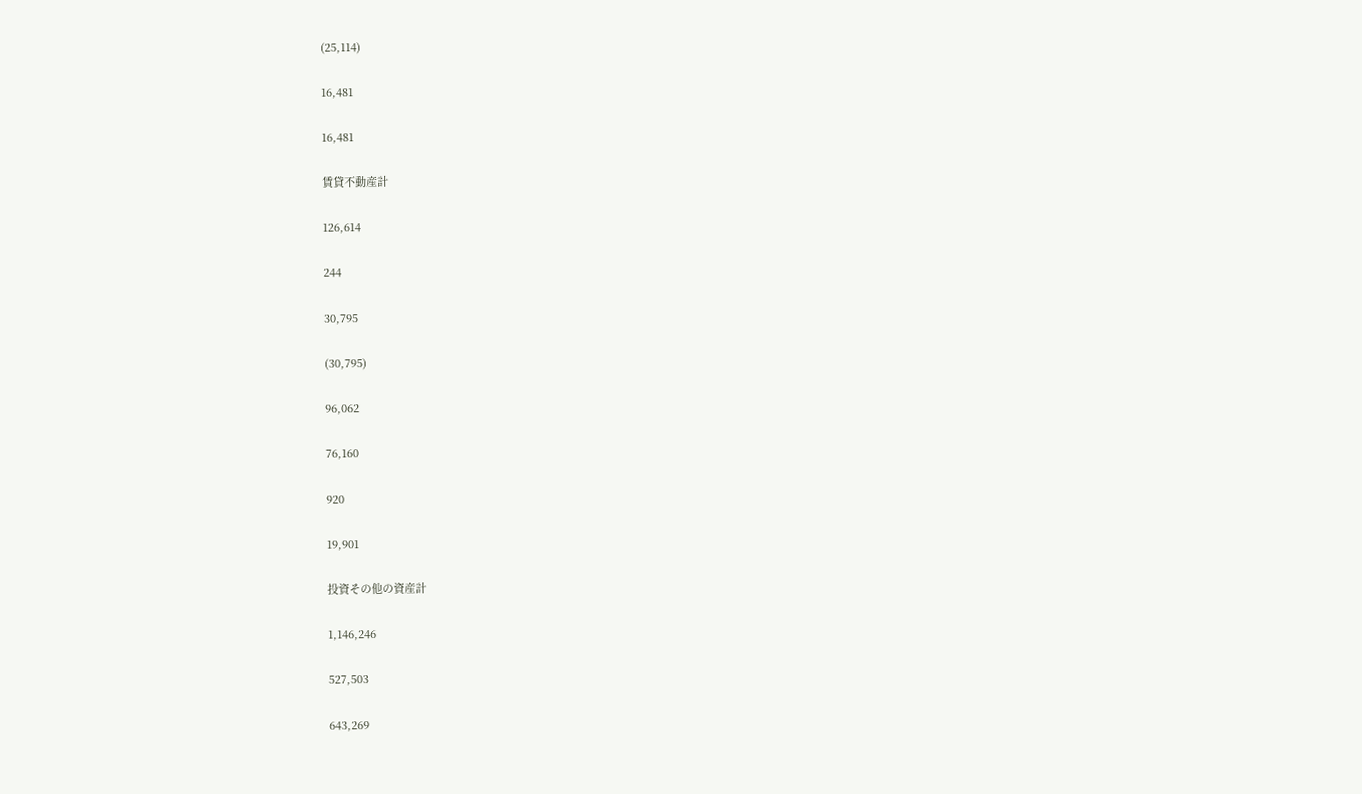(25,114)

16,481

16,481

賃貸不動産計

126,614

244

30,795

(30,795)

96,062

76,160

920

19,901

投資その他の資産計

1,146,246

527,503

643,269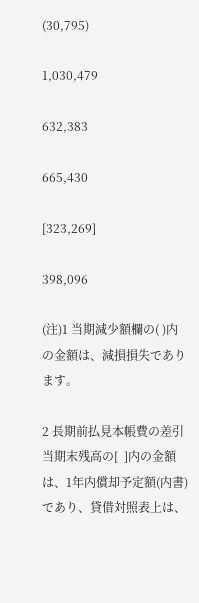(30,795)

1,030,479

632,383

665,430

[323,269]

398,096

(注)1 当期減少額欄の( )内の金額は、減損損失であります。

2 長期前払見本帳費の差引当期末残高の[  ]内の金額は、1年内償却予定額(内書)であり、貸借対照表上は、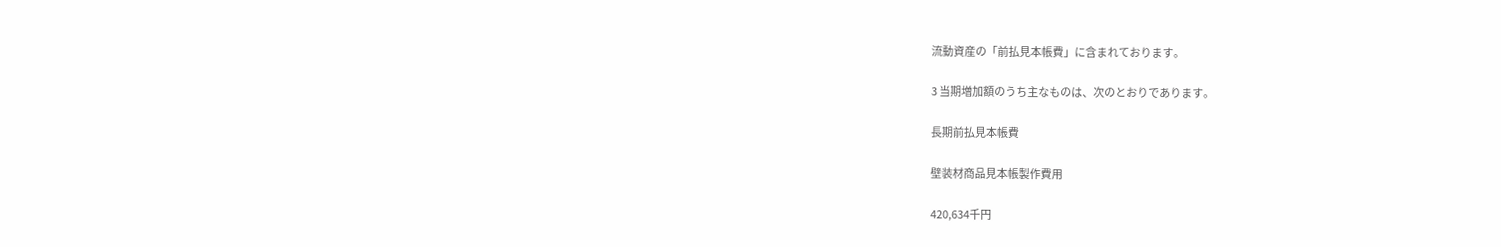流動資産の「前払見本帳費」に含まれております。

3 当期増加額のうち主なものは、次のとおりであります。

長期前払見本帳費

壁装材商品見本帳製作費用

420,634千円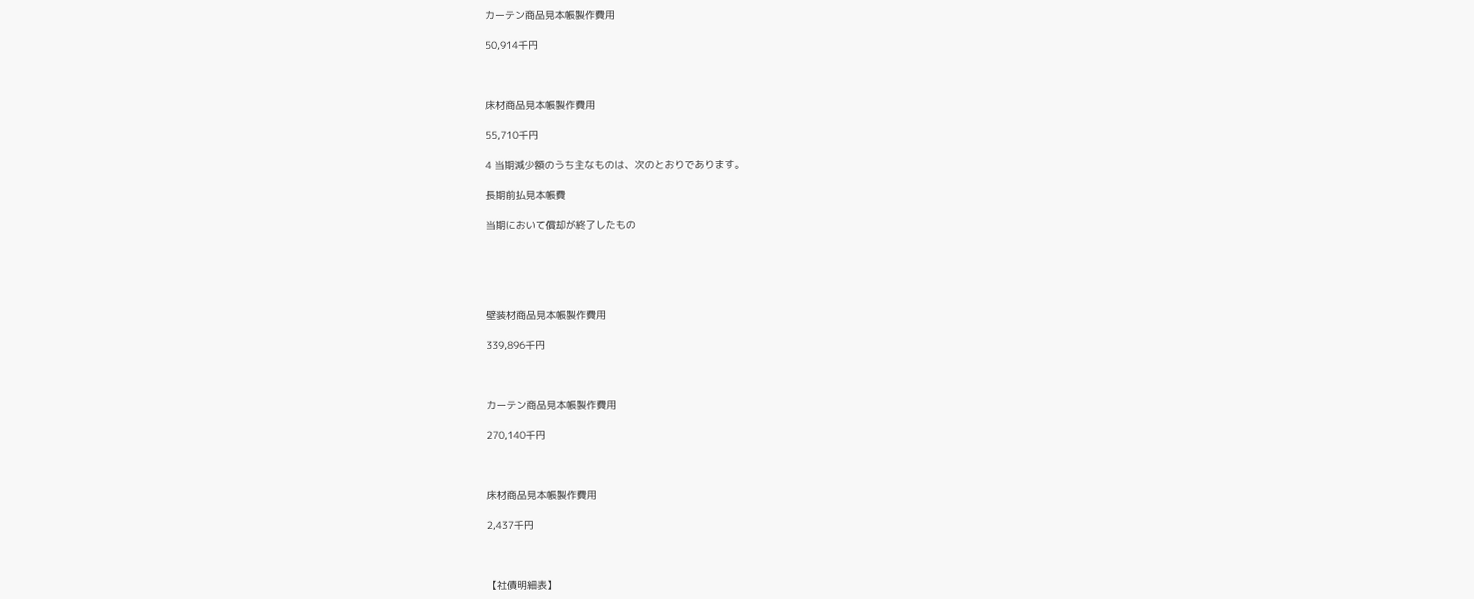カーテン商品見本帳製作費用

50,914千円



床材商品見本帳製作費用

55,710千円

4 当期減少額のうち主なものは、次のとおりであります。

長期前払見本帳費

当期において償却が終了したもの





壁装材商品見本帳製作費用

339,896千円



カーテン商品見本帳製作費用

270,140千円



床材商品見本帳製作費用

2,437千円



【社債明細表】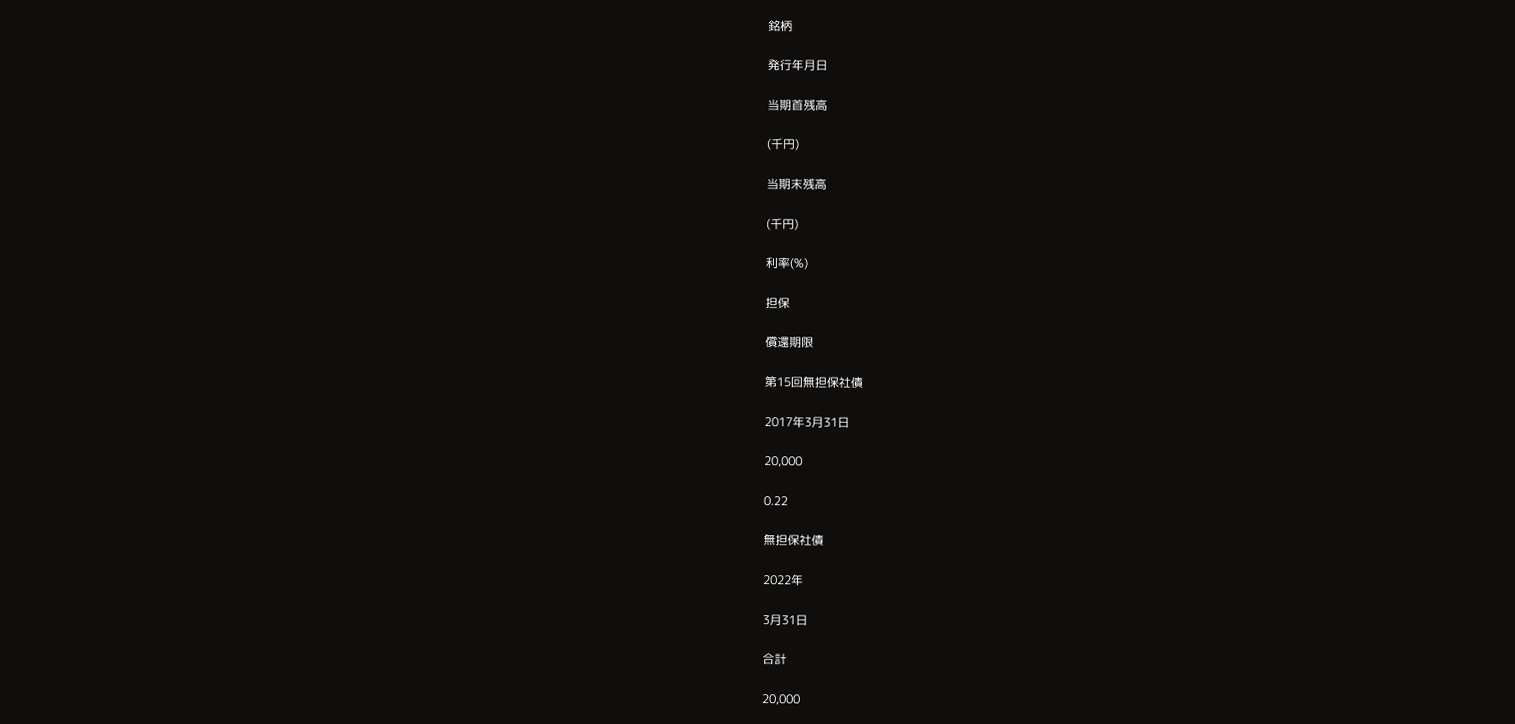銘柄

発行年月日

当期首残高

(千円)

当期末残高

(千円)

利率(%)

担保

償還期限

第15回無担保社債

2017年3月31日

20,000

0.22

無担保社債

2022年

3月31日

合計

20,000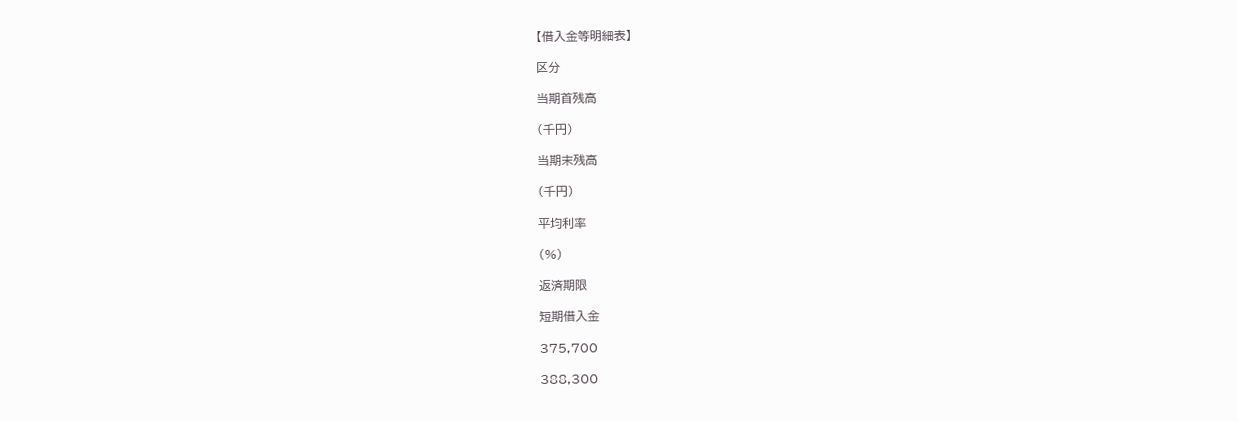【借入金等明細表】

区分

当期首残高

(千円)

当期末残高

(千円)

平均利率

(%)

返済期限

短期借入金

375,700

388,300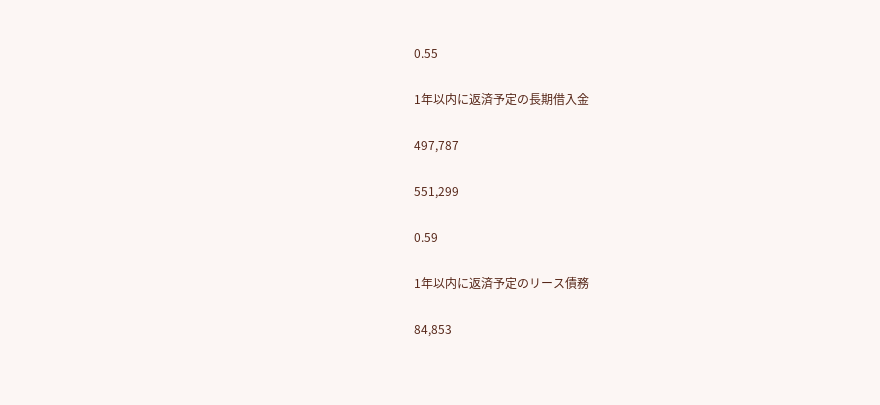0.55

1年以内に返済予定の長期借入金

497,787

551,299

0.59

1年以内に返済予定のリース債務

84,853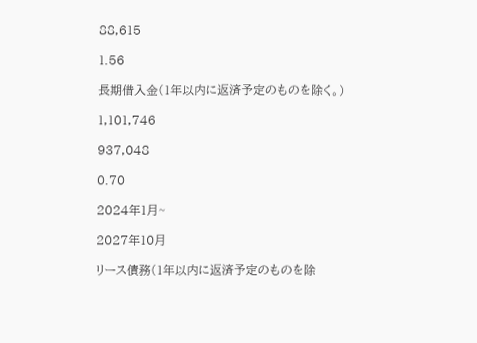88,615

1.56

長期借入金(1年以内に返済予定のものを除く。)

1,101,746

937,048

0.70

2024年1月~

2027年10月

リース債務(1年以内に返済予定のものを除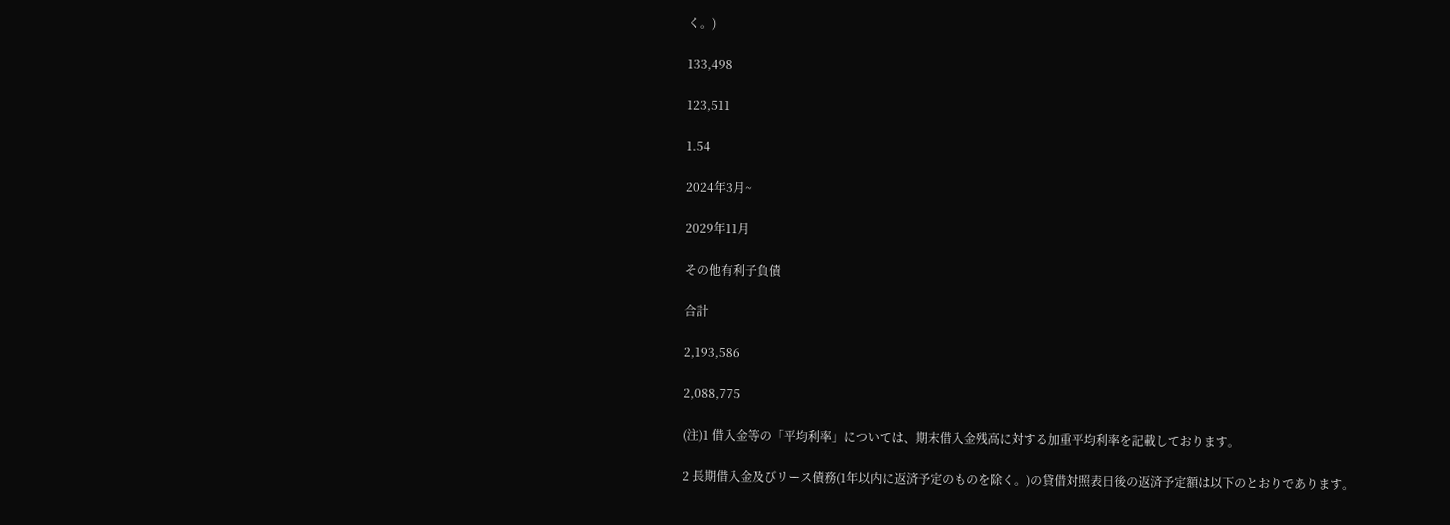く。)

133,498

123,511

1.54

2024年3月~

2029年11月

その他有利子負債

合計

2,193,586

2,088,775

(注)1 借入金等の「平均利率」については、期末借入金残高に対する加重平均利率を記載しております。

2 長期借入金及びリース債務(1年以内に返済予定のものを除く。)の貸借対照表日後の返済予定額は以下のとおりであります。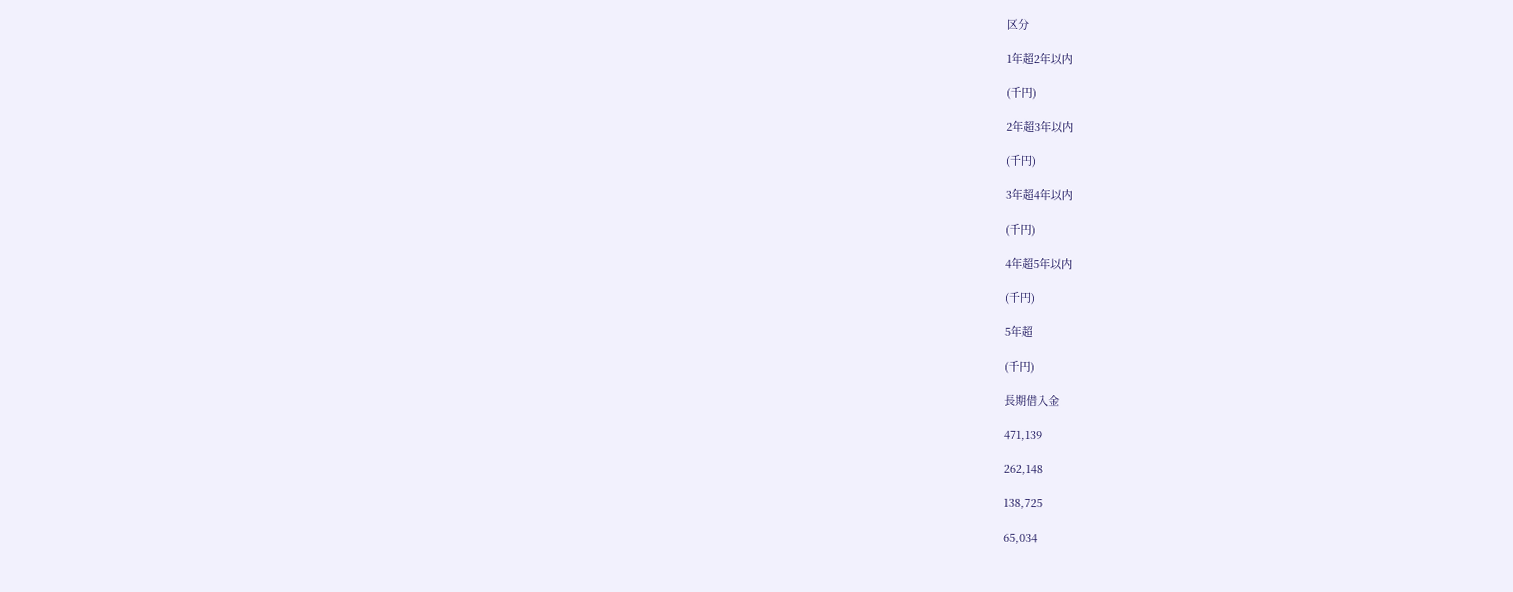区分

1年超2年以内

(千円)

2年超3年以内

(千円)

3年超4年以内

(千円)

4年超5年以内

(千円)

5年超

(千円)

長期借入金

471,139

262,148

138,725

65,034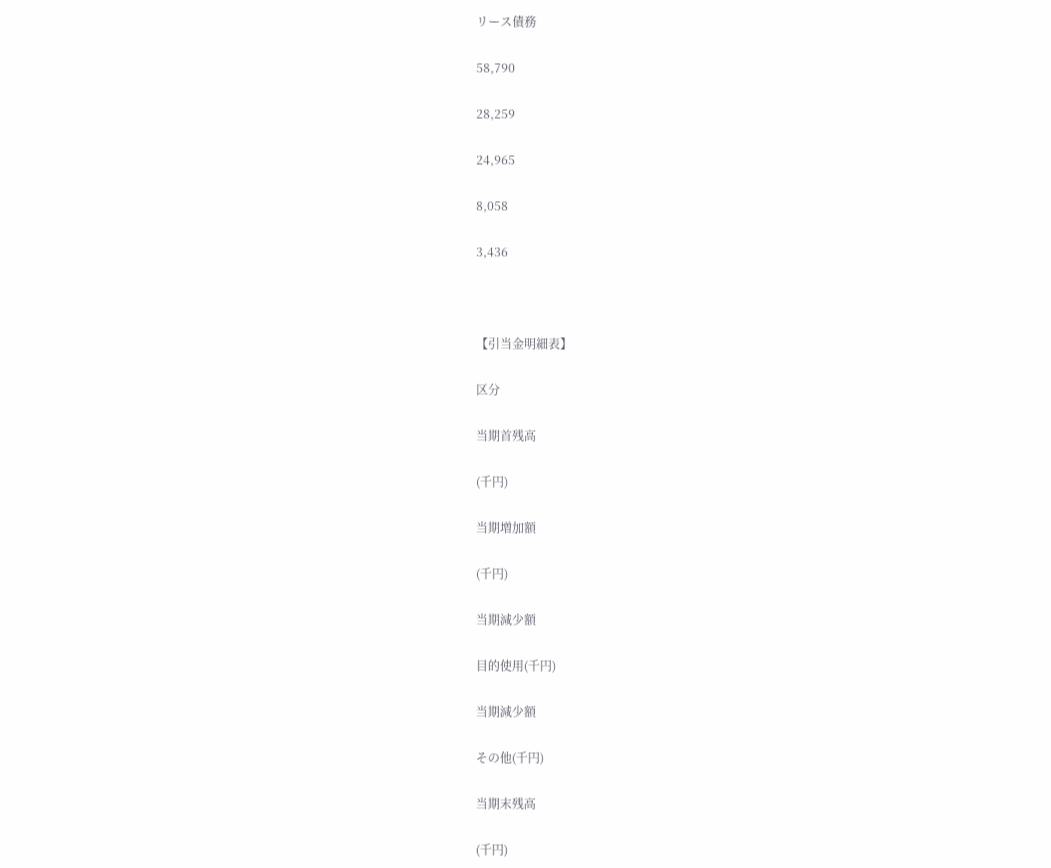リース債務

58,790

28,259

24,965

8,058

3,436



【引当金明細表】

区分

当期首残高

(千円)

当期増加額

(千円)

当期減少額

目的使用(千円)

当期減少額

その他(千円)

当期末残高

(千円)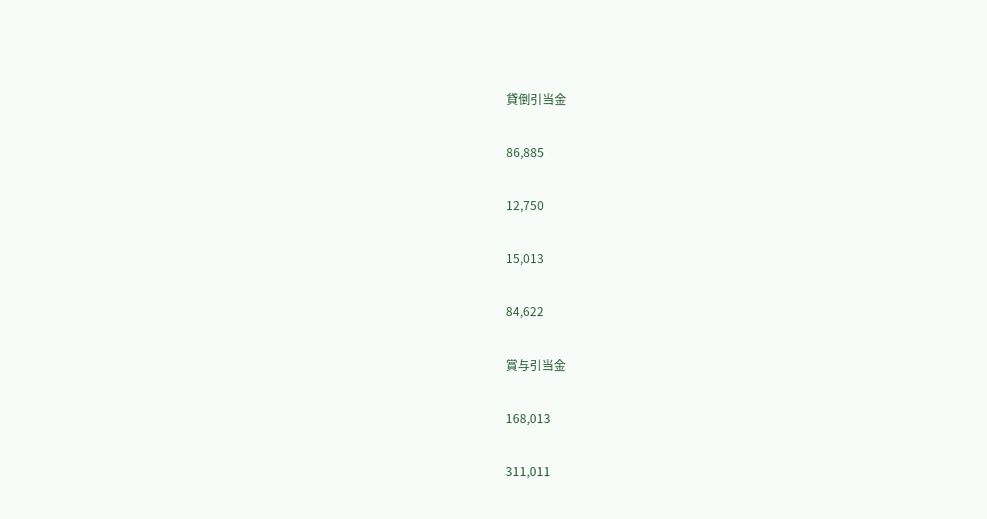貸倒引当金

86,885

12,750

15,013

84,622

賞与引当金

168,013

311,011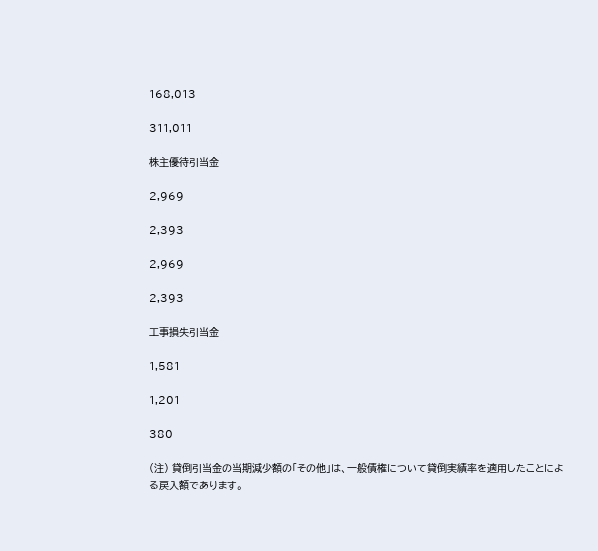168,013

311,011

株主優待引当金

2,969

2,393

2,969

2,393

工事損失引当金

1,581

1,201

380

(注) 貸倒引当金の当期減少額の「その他」は、一般債権について貸倒実績率を適用したことによる戻入額であります。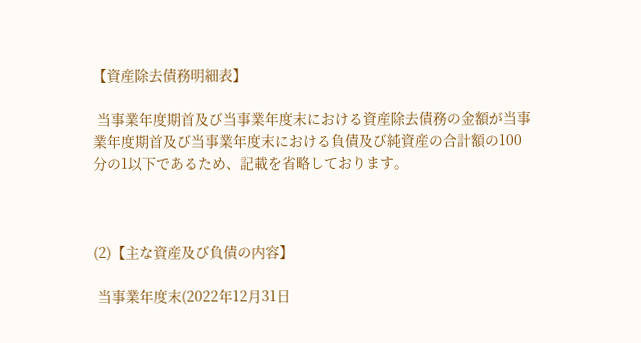【資産除去債務明細表】

 当事業年度期首及び当事業年度末における資産除去債務の金額が当事業年度期首及び当事業年度末における負債及び純資産の合計額の100分の1以下であるため、記載を省略しております。



(2)【主な資産及び負債の内容】

 当事業年度末(2022年12月31日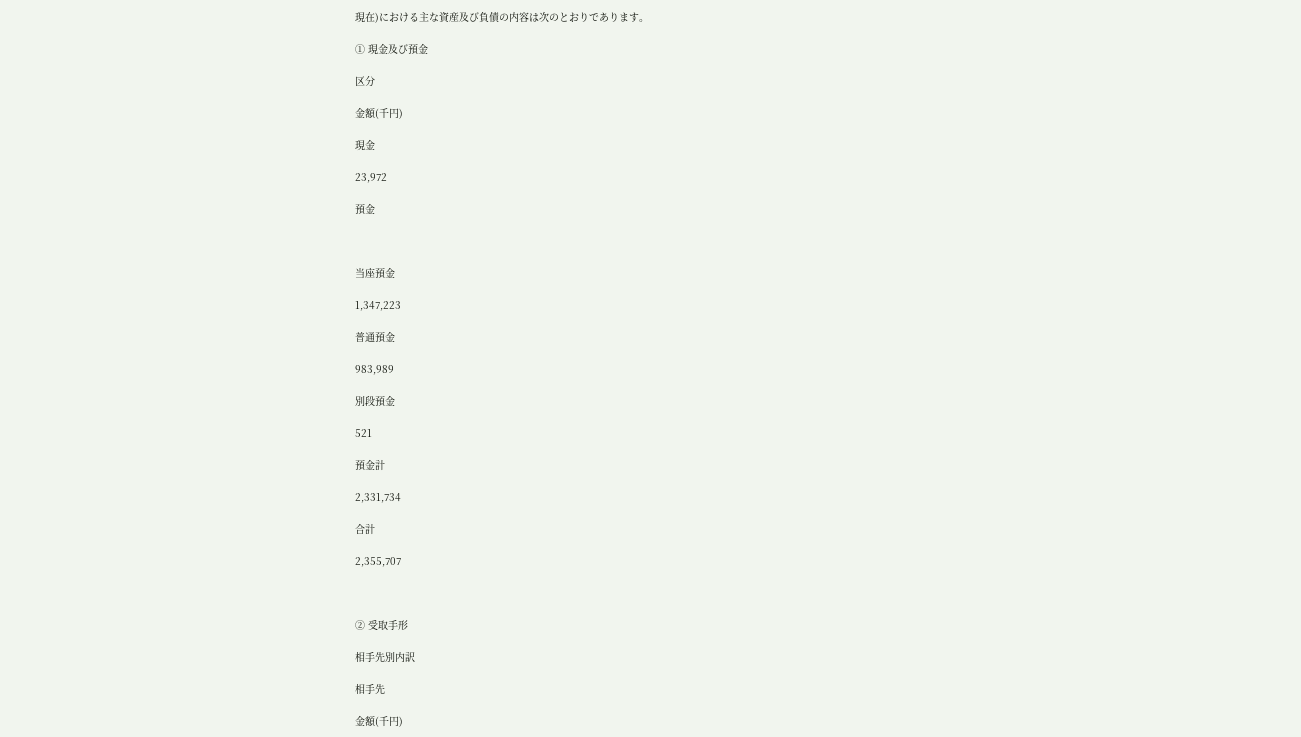現在)における主な資産及び負債の内容は次のとおりであります。

① 現金及び預金

区分

金額(千円)

現金

23,972

預金



当座預金

1,347,223

普通預金

983,989

別段預金

521

預金計

2,331,734

合計

2,355,707



② 受取手形

相手先別内訳

相手先

金額(千円)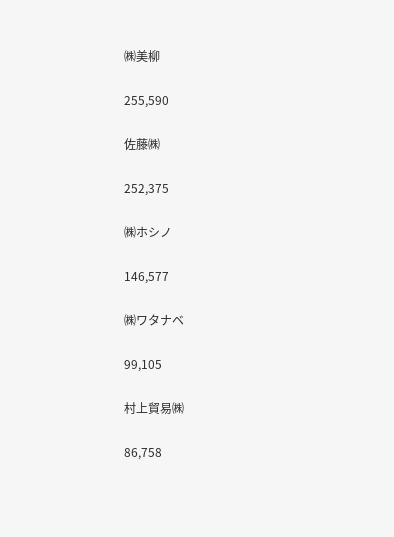㈱美柳

255,590

佐藤㈱

252,375

㈱ホシノ

146,577

㈱ワタナベ

99,105

村上貿易㈱

86,758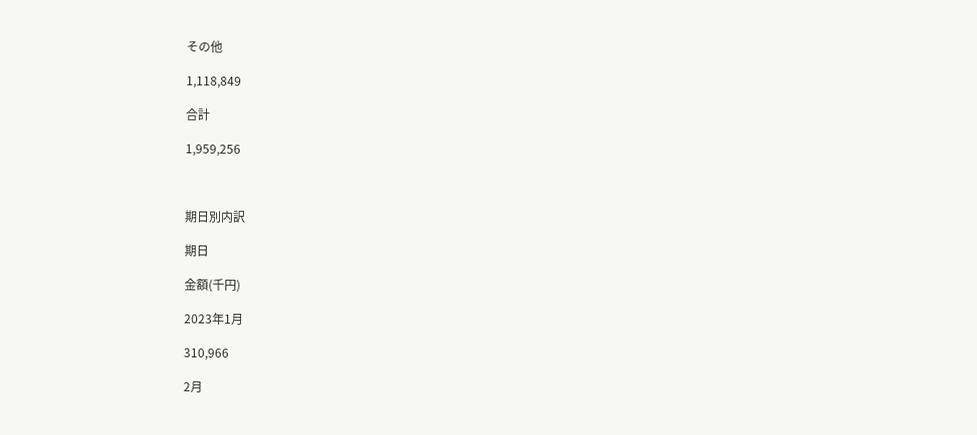その他

1,118,849

合計

1,959,256



期日別内訳

期日

金額(千円)

2023年1月

310,966

2月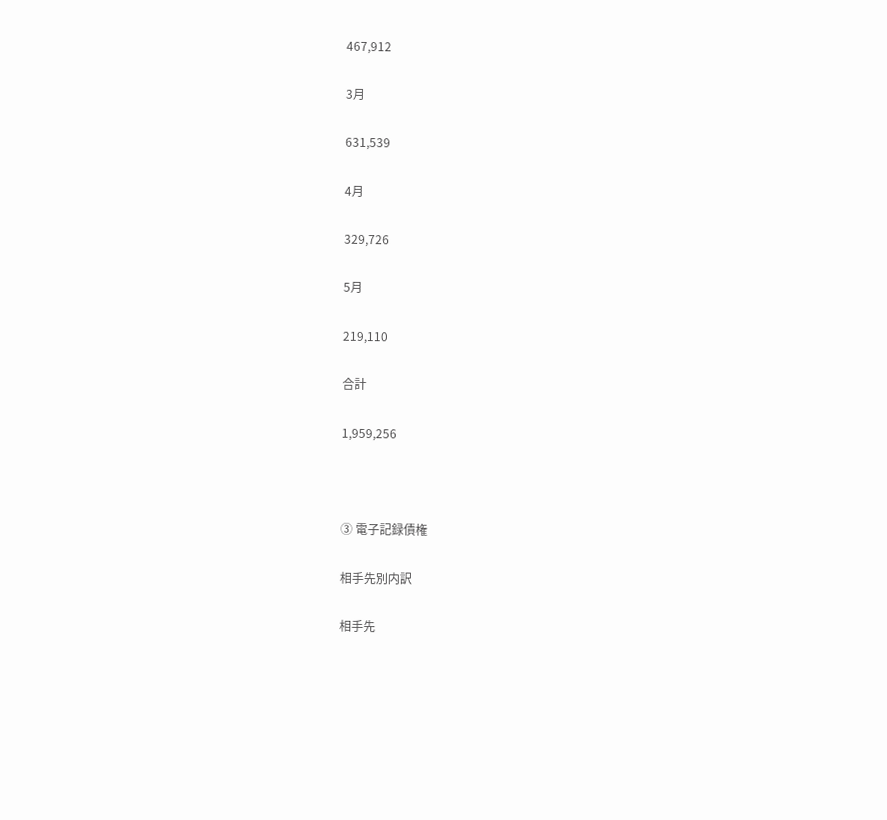467,912

3月

631,539

4月

329,726

5月

219,110

合計

1,959,256



③ 電子記録債権

相手先別内訳

相手先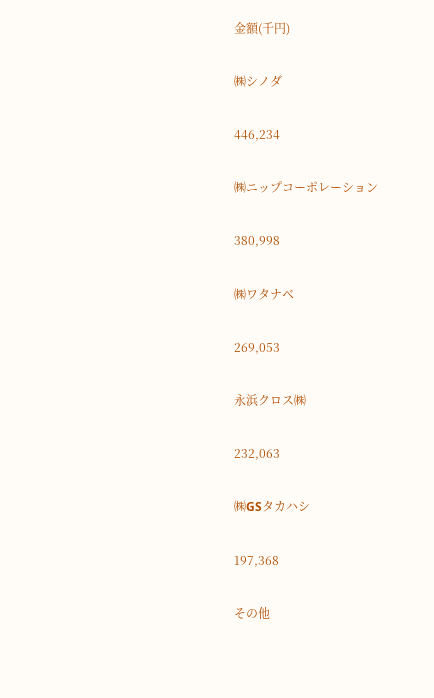金額(千円)

㈱シノダ

446,234

㈱ニップコーポレーション

380,998

㈱ワタナベ

269,053

永浜クロス㈱

232,063

㈱GSタカハシ

197,368

その他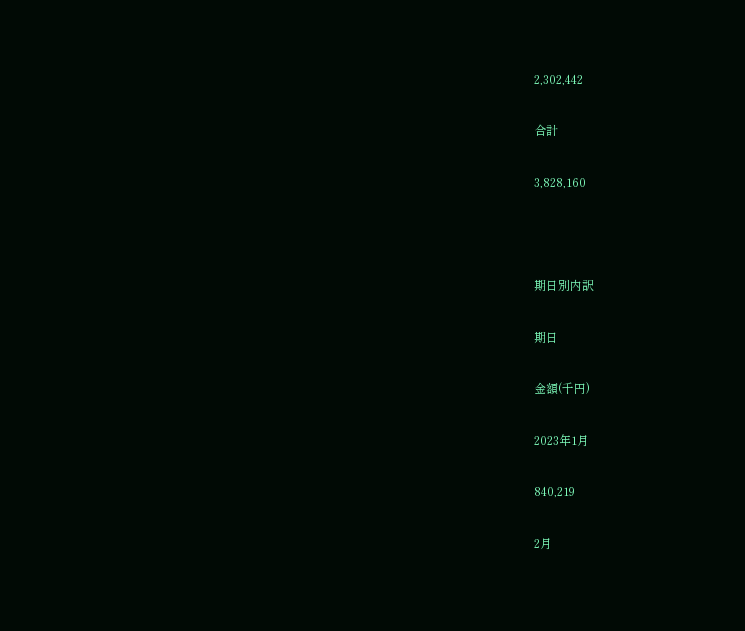2,302,442

合計

3,828,160



期日別内訳

期日

金額(千円)

2023年1月

840,219

2月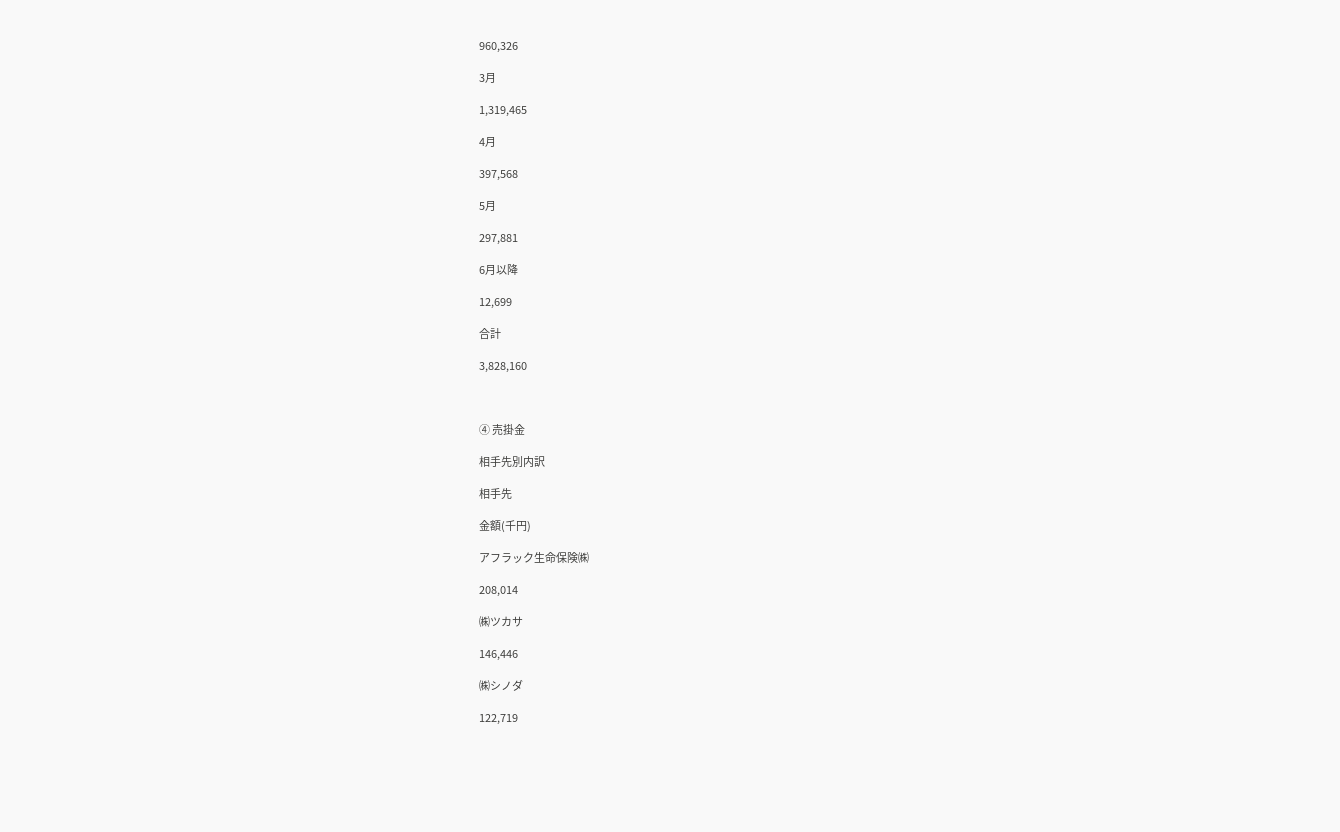960,326

3月

1,319,465

4月

397,568

5月

297,881

6月以降

12,699

合計

3,828,160



④ 売掛金

相手先別内訳

相手先

金額(千円)

アフラック生命保険㈱

208,014

㈱ツカサ

146,446

㈱シノダ

122,719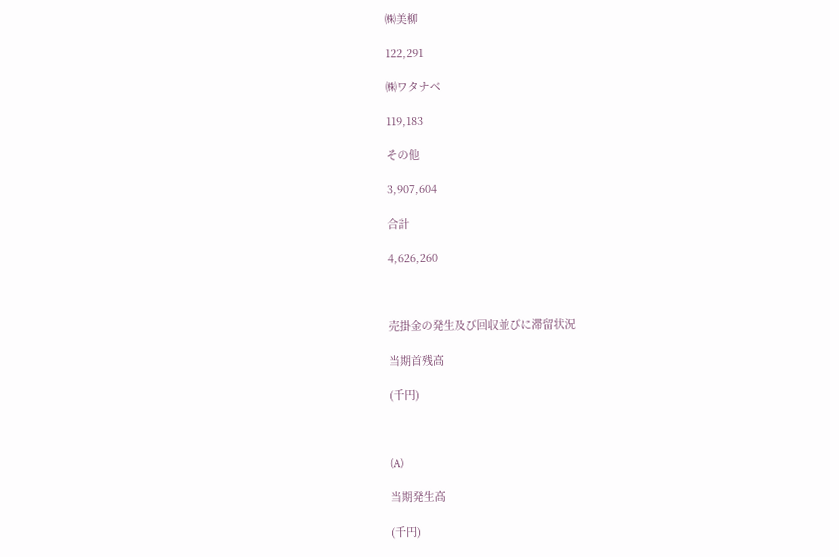㈱美柳

122,291

㈱ワタナベ

119,183

その他

3,907,604

合計

4,626,260



売掛金の発生及び回収並びに滞留状況

当期首残高

(千円)



(A)

当期発生高

(千円)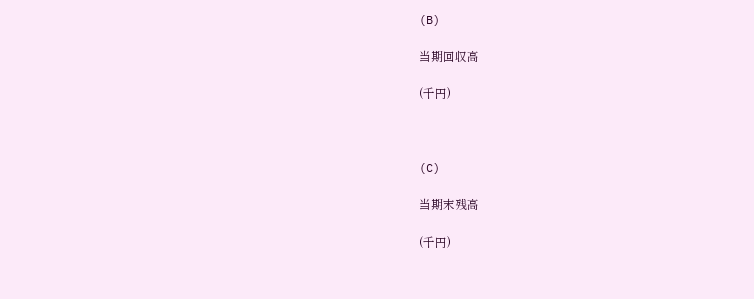(B)

当期回収高

(千円)



(C)

当期末残高

(千円)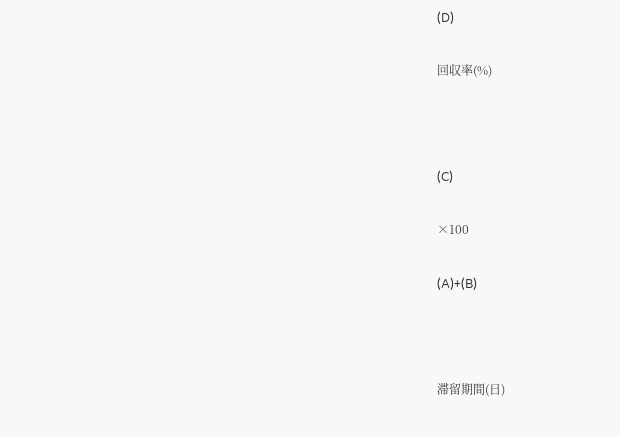(D)

回収率(%)



(C)

×100

(A)+(B)



滞留期間(日)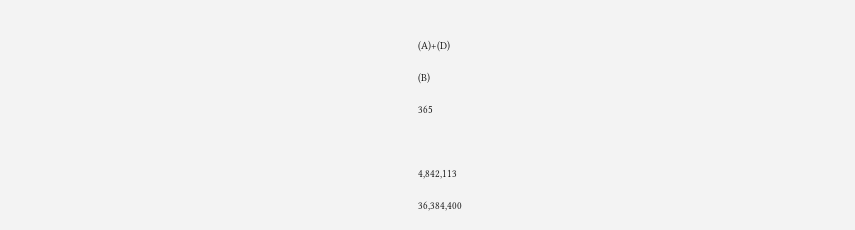(A)+(D)

(B)

365



4,842,113

36,384,400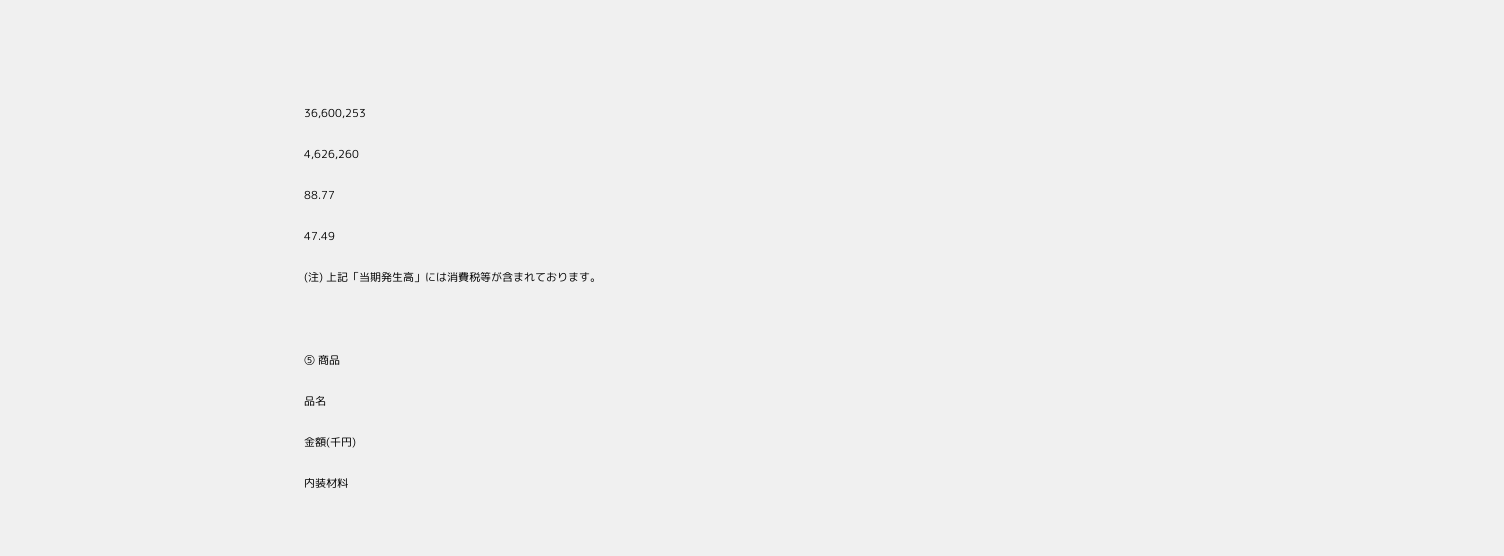36,600,253

4,626,260

88.77

47.49

(注) 上記「当期発生高」には消費税等が含まれております。



⑤ 商品

品名

金額(千円)

内装材料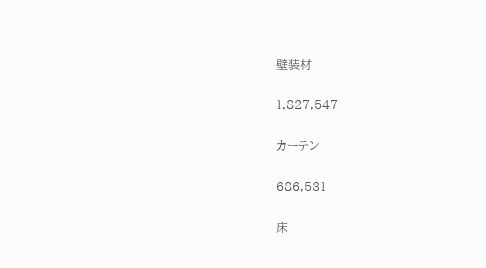壁装材

1,827,547

カーテン

686,531

床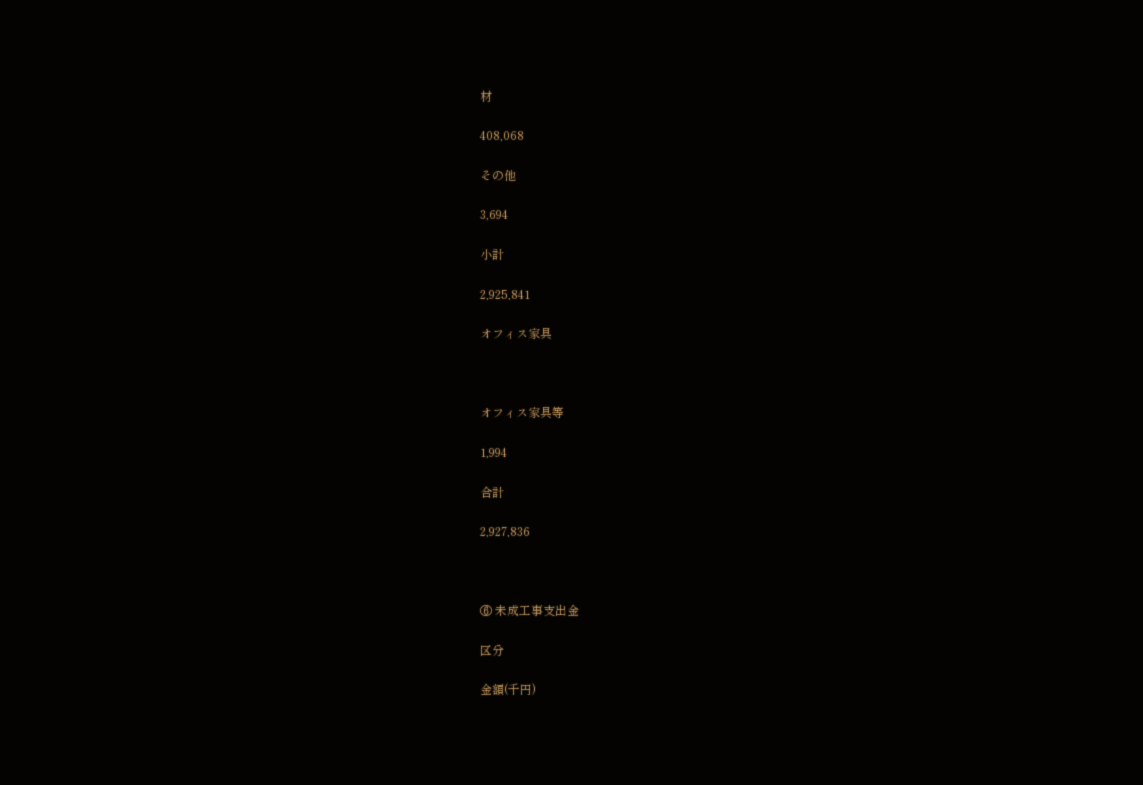材

408,068

その他

3,694

小計

2,925,841

オフィス家具



オフィス家具等

1,994

合計

2,927,836



⑥ 未成工事支出金

区分

金額(千円)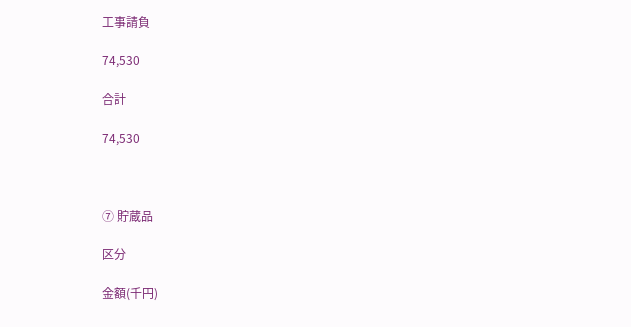工事請負

74,530

合計

74,530



⑦ 貯蔵品

区分

金額(千円)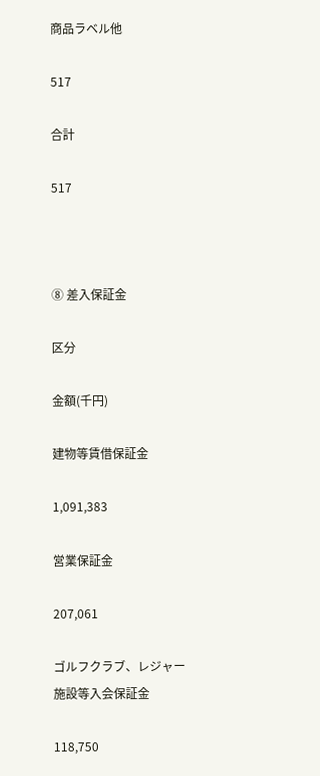商品ラベル他

517

合計

517



⑧ 差入保証金

区分

金額(千円)

建物等賃借保証金

1,091,383

営業保証金

207,061

ゴルフクラブ、レジャー施設等入会保証金

118,750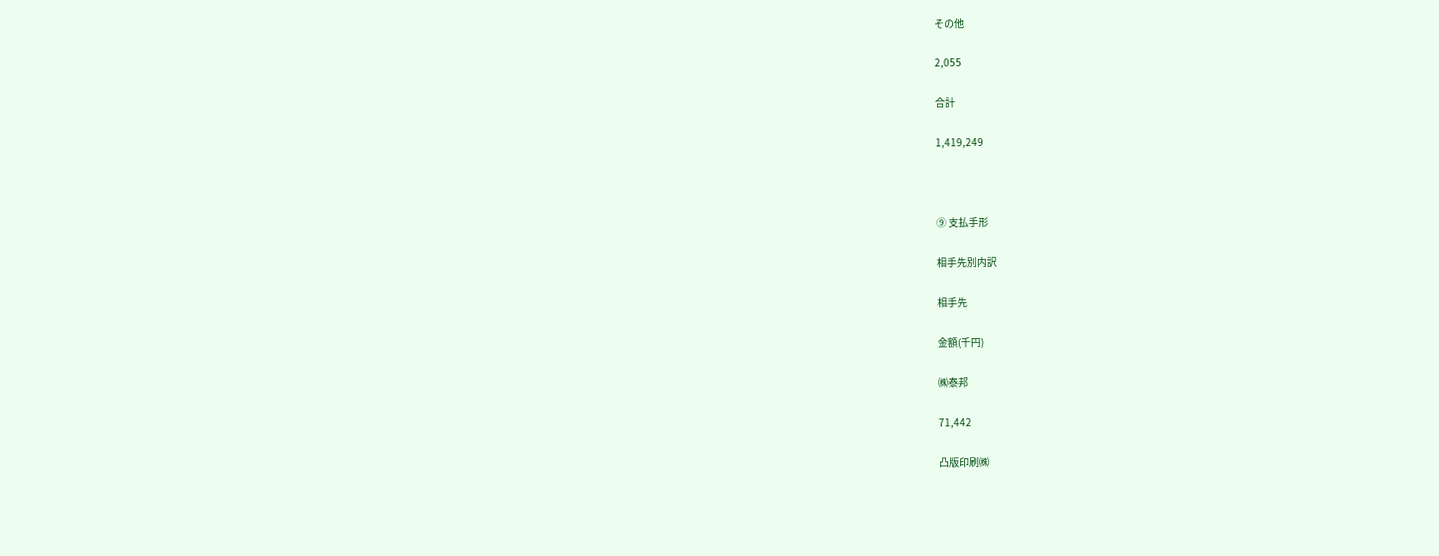その他

2,055

合計

1,419,249



⑨ 支払手形

相手先別内訳

相手先

金額(千円)

㈱泰邦

71,442

凸版印刷㈱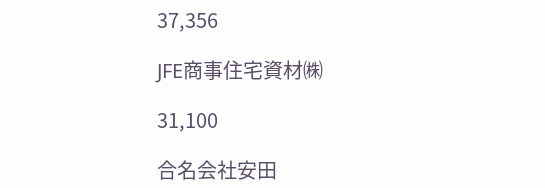37,356

JFE商事住宅資材㈱

31,100

合名会社安田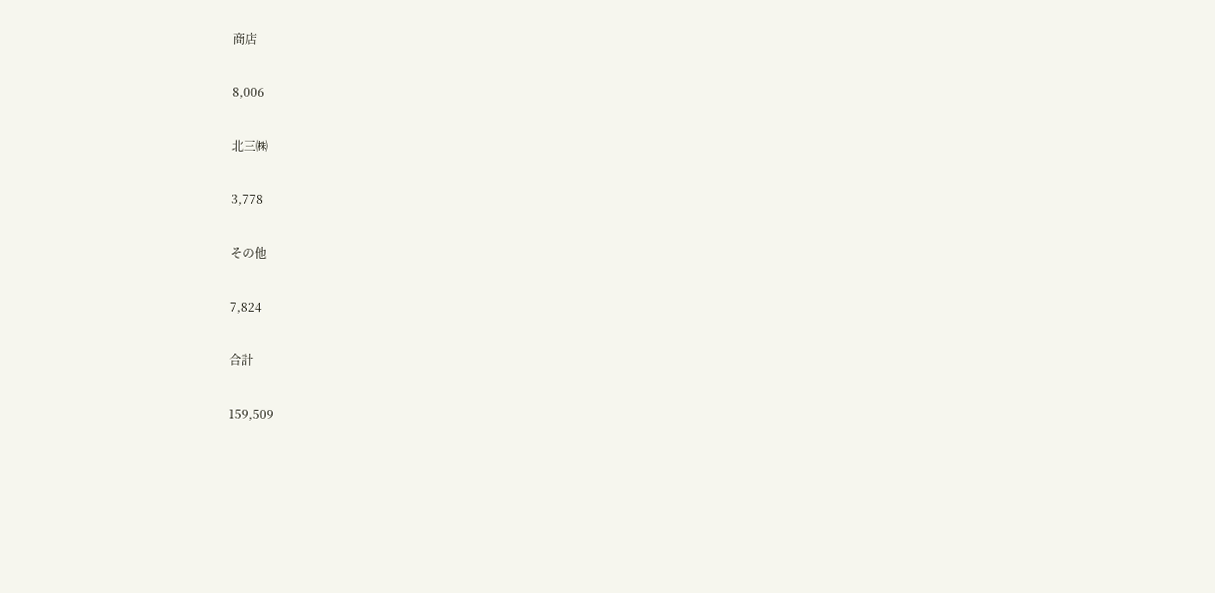商店

8,006

北三㈱

3,778

その他

7,824

合計

159,509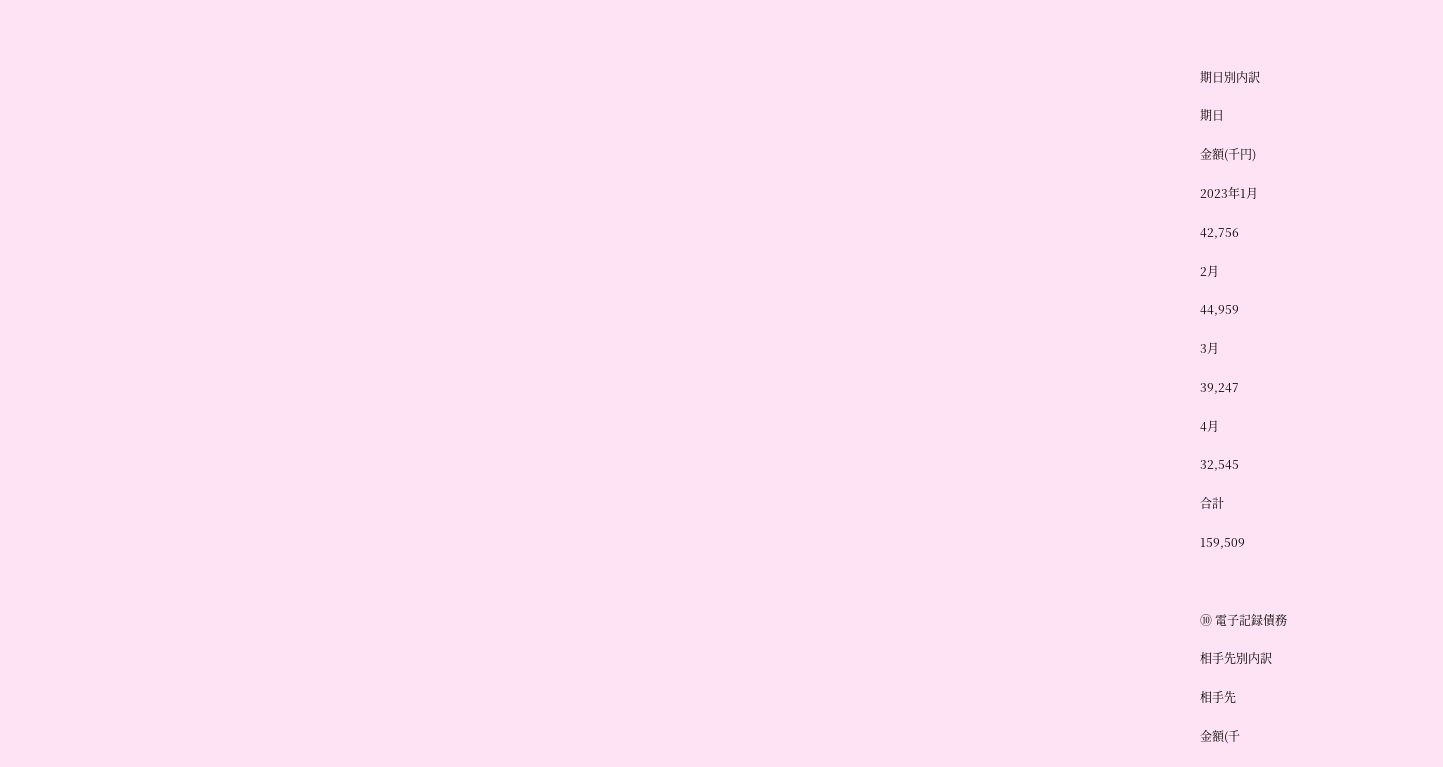期日別内訳

期日

金額(千円)

2023年1月

42,756

2月

44,959

3月

39,247

4月

32,545

合計

159,509



⑩ 電子記録債務

相手先別内訳

相手先

金額(千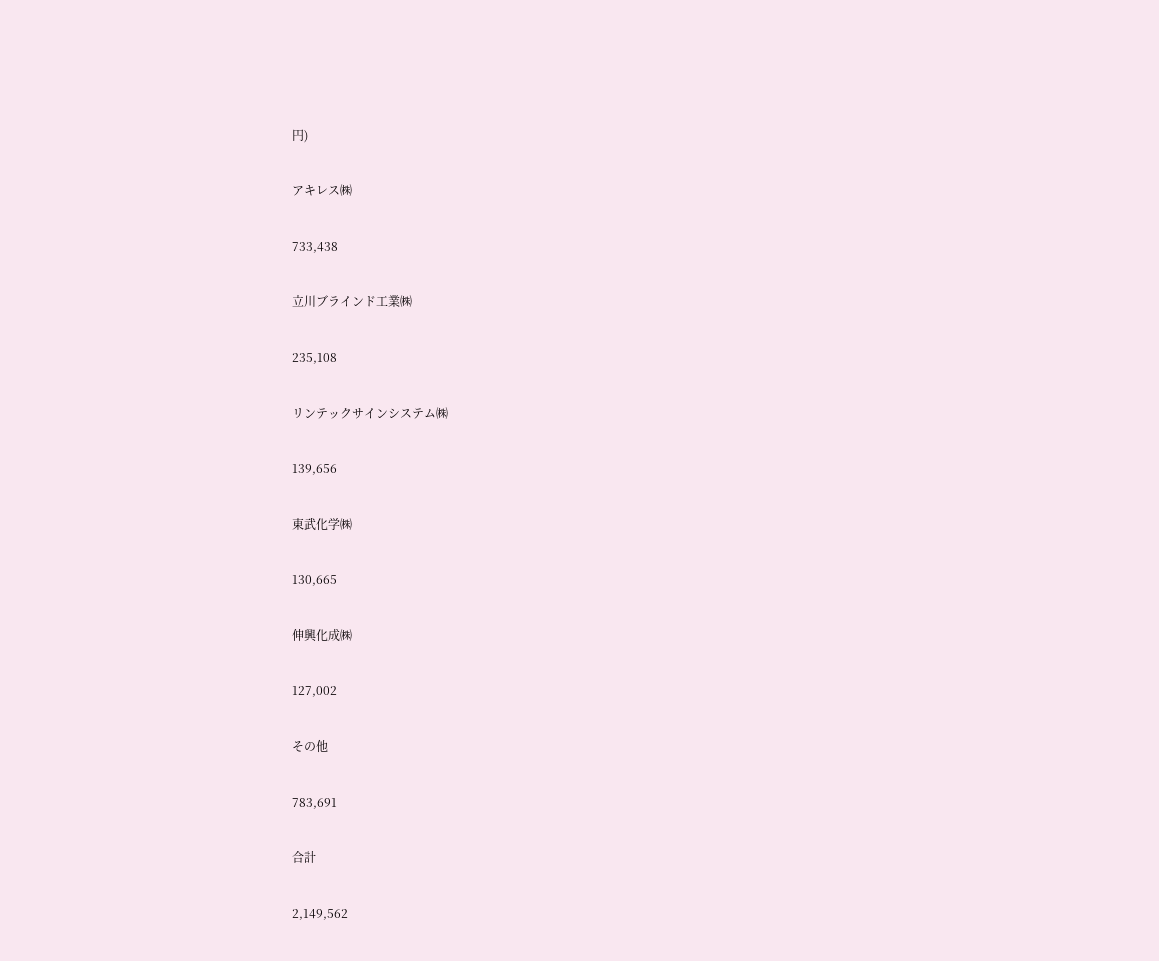円)

アキレス㈱

733,438

立川ブラインド工業㈱

235,108

リンテックサインシステム㈱

139,656

東武化学㈱

130,665

伸興化成㈱

127,002

その他

783,691

合計

2,149,562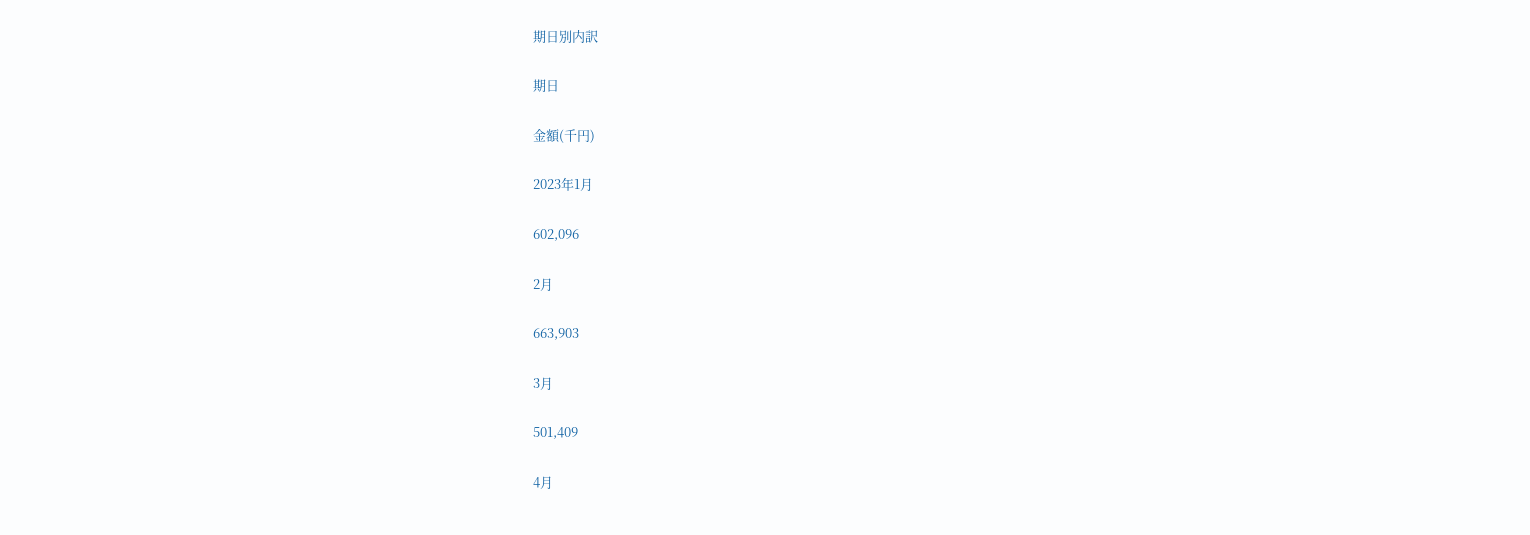期日別内訳

期日

金額(千円)

2023年1月

602,096

2月

663,903

3月

501,409

4月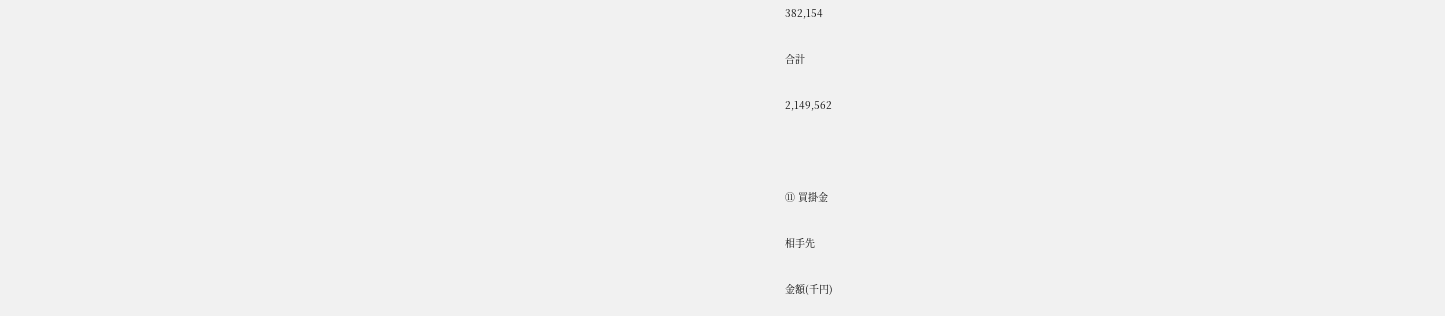382,154

合計

2,149,562



⑪ 買掛金

相手先

金額(千円)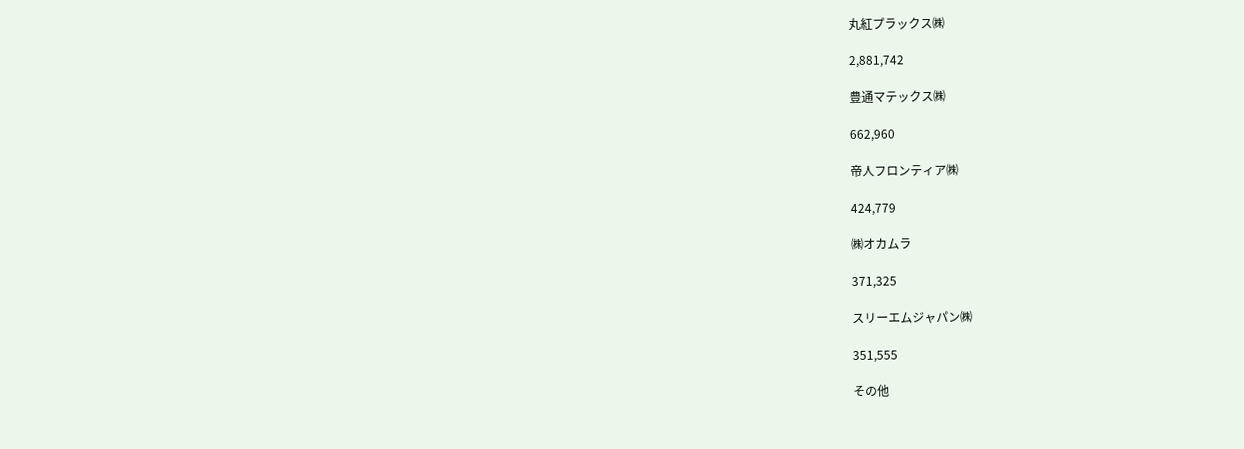丸紅プラックス㈱

2,881,742

豊通マテックス㈱

662,960

帝人フロンティア㈱

424,779

㈱オカムラ

371,325

スリーエムジャパン㈱

351,555

その他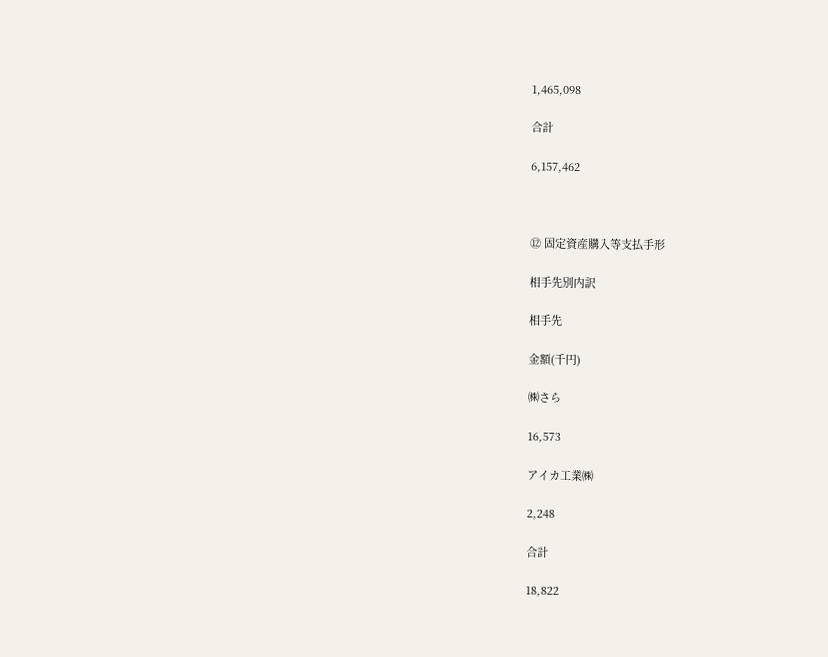1,465,098

合計

6,157,462



⑫ 固定資産購入等支払手形

相手先別内訳

相手先

金額(千円)

㈱さら

16,573

アイカ工業㈱

2,248

合計

18,822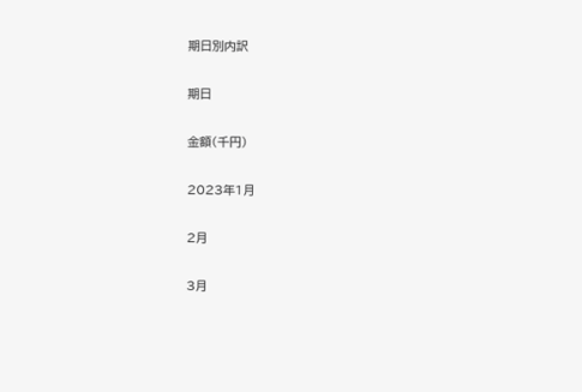期日別内訳

期日

金額(千円)

2023年1月

2月

3月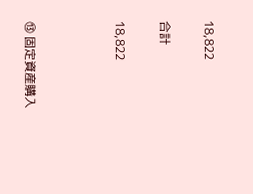18,822

合計

18,822



⑬ 固定資産購入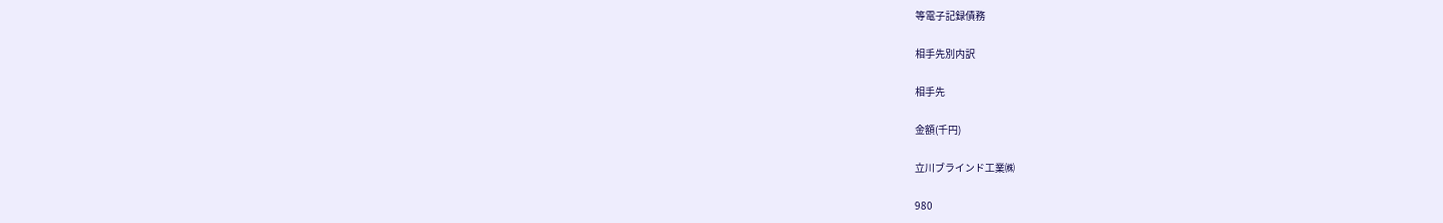等電子記録債務

相手先別内訳

相手先

金額(千円)

立川ブラインド工業㈱

980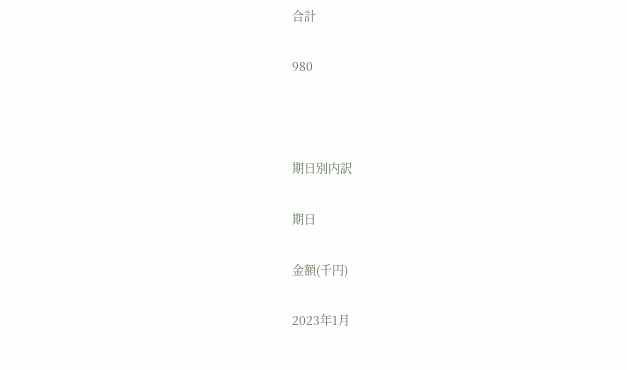合計

980



期日別内訳

期日

金額(千円)

2023年1月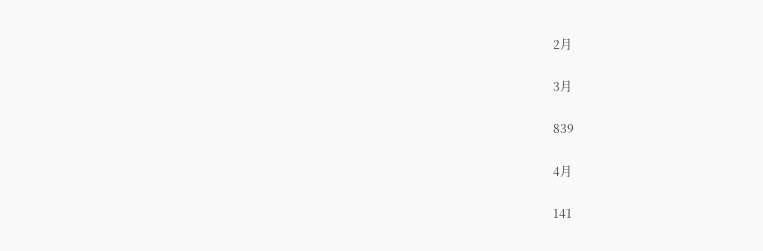2月

3月

839

4月

141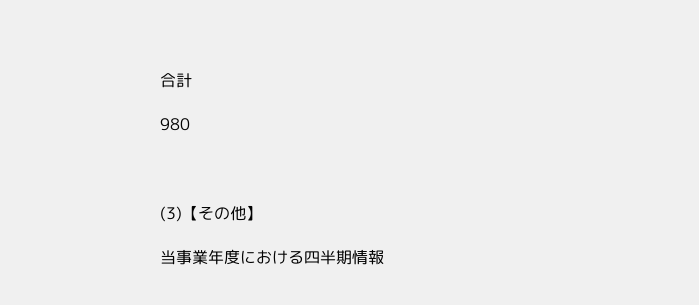合計

980



(3)【その他】

当事業年度における四半期情報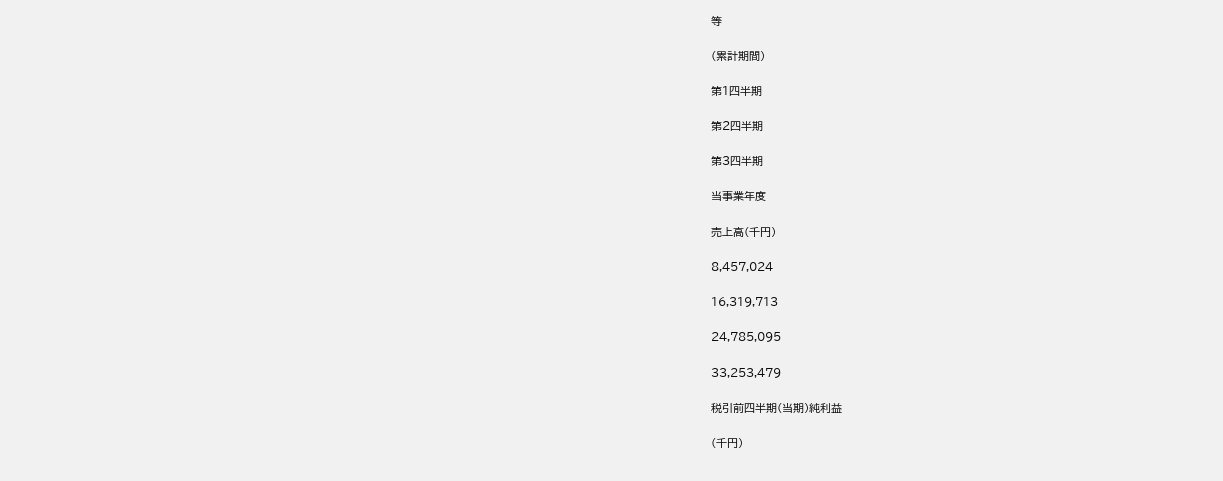等

(累計期間)

第1四半期

第2四半期

第3四半期

当事業年度

売上高(千円)

8,457,024

16,319,713

24,785,095

33,253,479

税引前四半期(当期)純利益

(千円)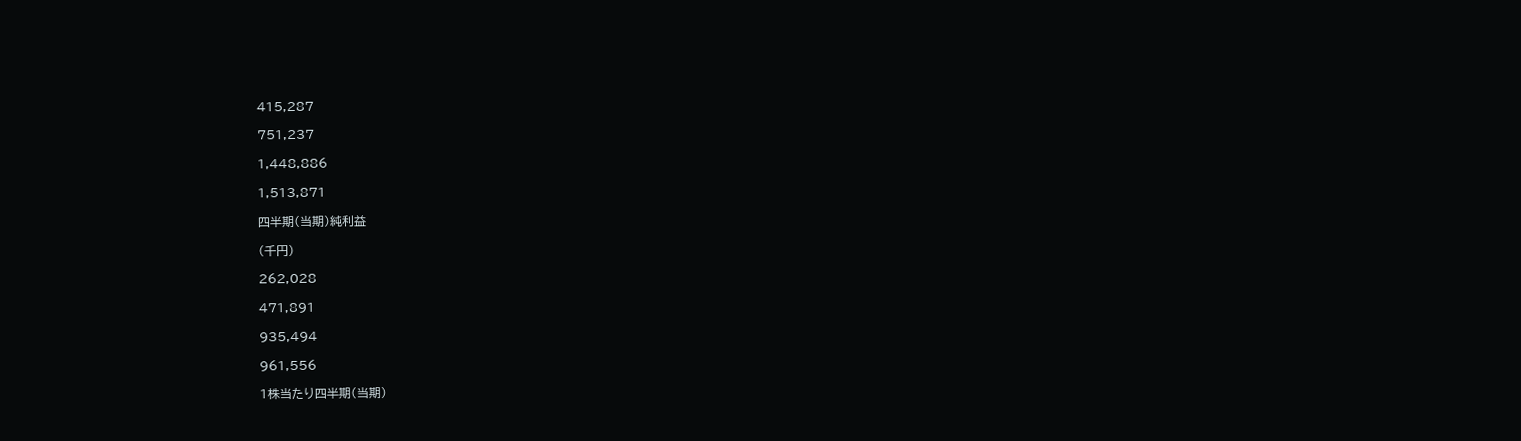415,287

751,237

1,448,886

1,513,871

四半期(当期)純利益

(千円)

262,028

471,891

935,494

961,556

1株当たり四半期(当期)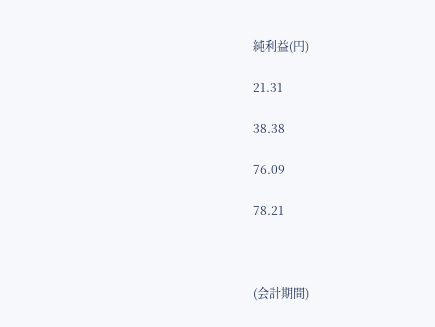純利益(円)

21.31

38.38

76.09

78.21



(会計期間)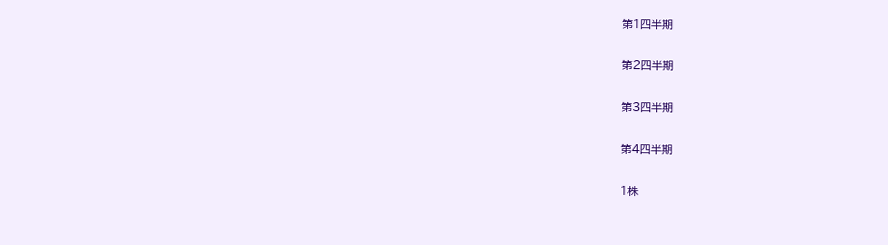第1四半期

第2四半期

第3四半期

第4四半期

1株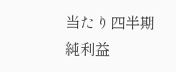当たり四半期純利益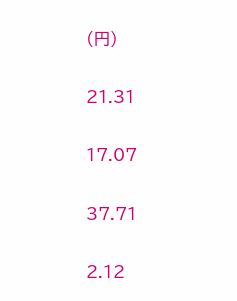(円)

21.31

17.07

37.71

2.12